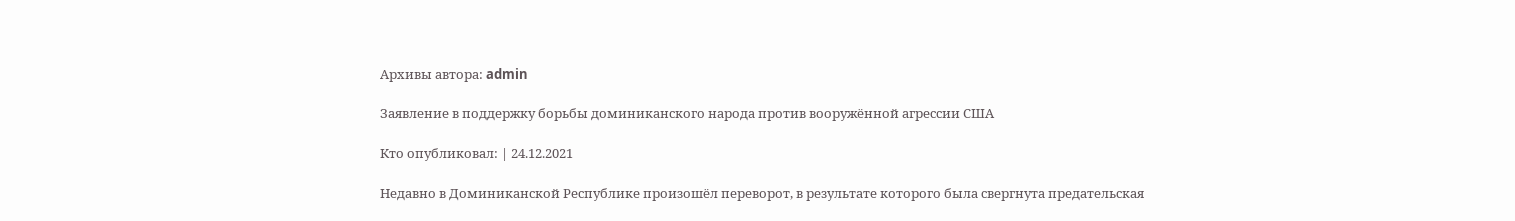Архивы автора: admin

Заявление в поддержку борьбы доминиканского народа против вооружённой агрессии США

Кто опубликовал: | 24.12.2021

Недавно в Доминиканской Республике произошёл переворот, в результате которого была свергнута предательская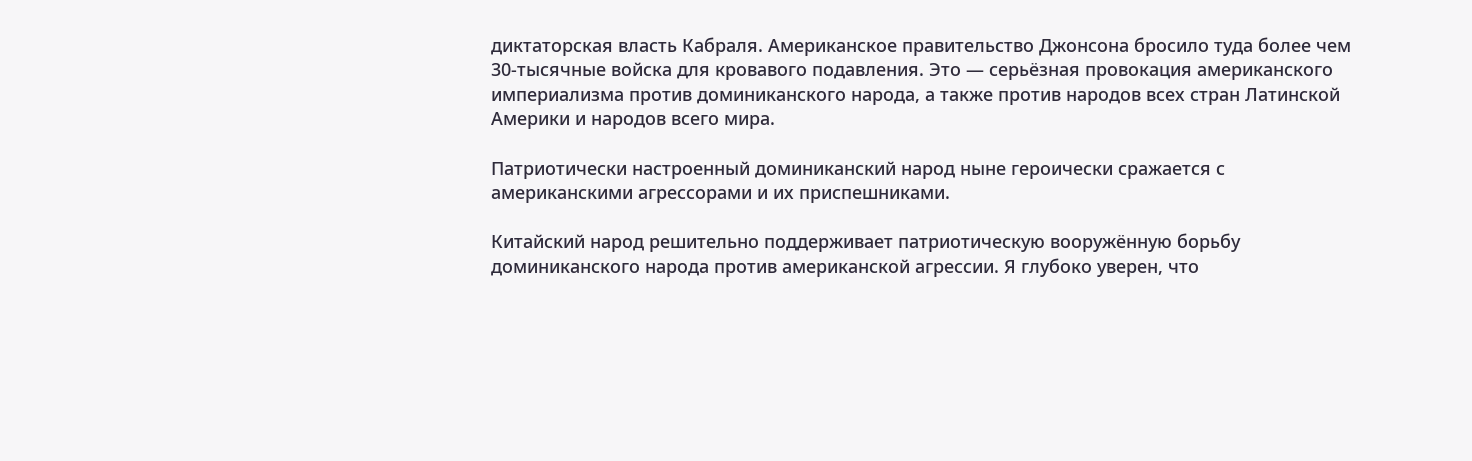диктаторская власть Кабраля. Американское правительство Джонсона бросило туда более чем 30-тысячные войска для кровавого подавления. Это — серьёзная провокация американского империализма против доминиканского народа, а также против народов всех стран Латинской Америки и народов всего мира.

Патриотически настроенный доминиканский народ ныне героически сражается с американскими агрессорами и их приспешниками.

Китайский народ решительно поддерживает патриотическую вооружённую борьбу доминиканского народа против американской агрессии. Я глубоко уверен, что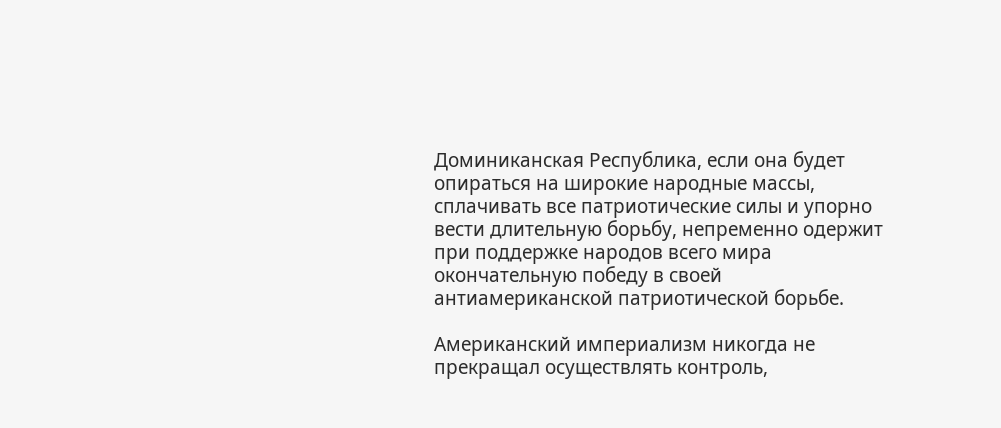Доминиканская Республика, если она будет опираться на широкие народные массы, сплачивать все патриотические силы и упорно вести длительную борьбу, непременно одержит при поддержке народов всего мира окончательную победу в своей антиамериканской патриотической борьбе.

Американский империализм никогда не прекращал осуществлять контроль,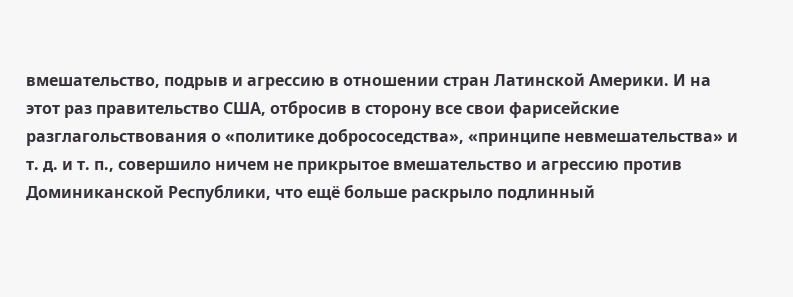вмешательство, подрыв и агрессию в отношении стран Латинской Америки. И на этот раз правительство США, отбросив в сторону все свои фарисейские разглагольствования о «политике добрососедства», «принципе невмешательства» и т. д. и т. п., совершило ничем не прикрытое вмешательство и агрессию против Доминиканской Республики, что ещё больше раскрыло подлинный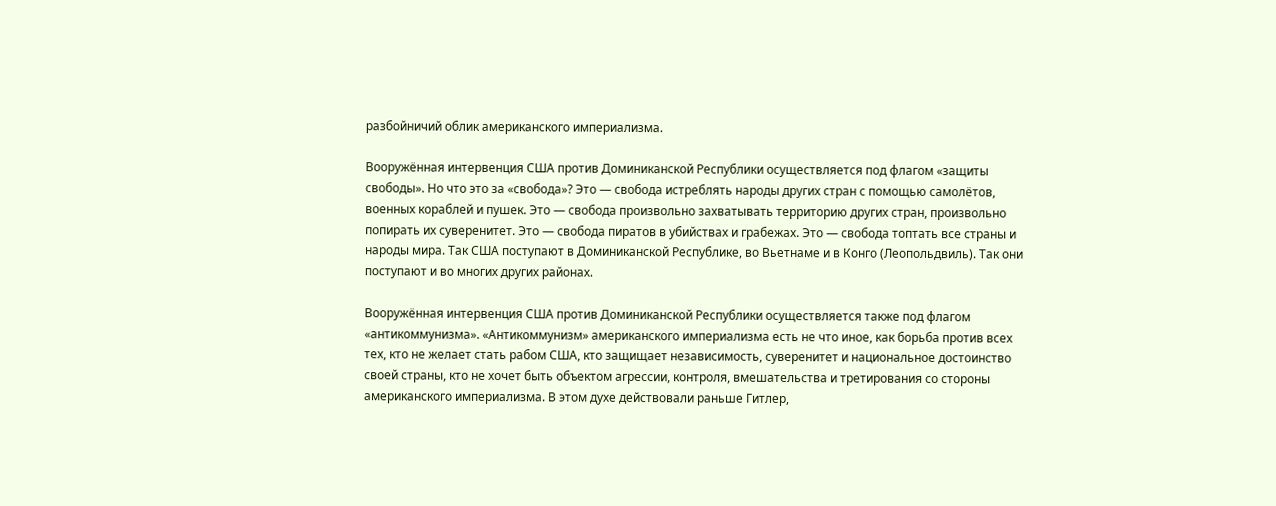разбойничий облик американского империализма.

Вооружённая интервенция США против Доминиканской Республики осуществляется под флагом «защиты свободы». Но что это за «свобода»? Это — свобода истреблять народы других стран с помощью самолётов, военных кораблей и пушек. Это — свобода произвольно захватывать территорию других стран, произвольно попирать их суверенитет. Это — свобода пиратов в убийствах и грабежах. Это — свобода топтать все страны и народы мира. Так США поступают в Доминиканской Республике, во Вьетнаме и в Конго (Леопольдвиль). Так они поступают и во многих других районах.

Вооружённая интервенция США против Доминиканской Республики осуществляется также под флагом «антикоммунизма». «Антикоммунизм» американского империализма есть не что иное, как борьба против всех тех, кто не желает стать рабом США, кто защищает независимость, суверенитет и национальное достоинство своей страны, кто не хочет быть объектом агрессии, контроля, вмешательства и третирования со стороны американского империализма. В этом духе действовали раньше Гитлер,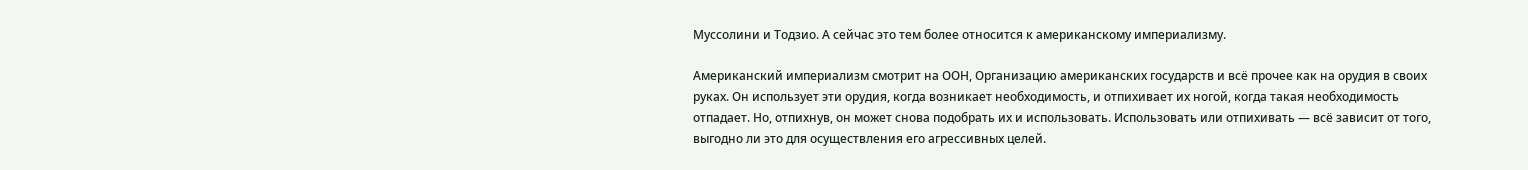Муссолини и Тодзио. А сейчас это тем более относится к американскому империализму.

Американский империализм смотрит на ООН, Организацию американских государств и всё прочее как на орудия в своих руках. Он использует эти орудия, когда возникает необходимость, и отпихивает их ногой, когда такая необходимость отпадает. Но, отпихнув, он может снова подобрать их и использовать. Использовать или отпихивать — всё зависит от того, выгодно ли это для осуществления его агрессивных целей.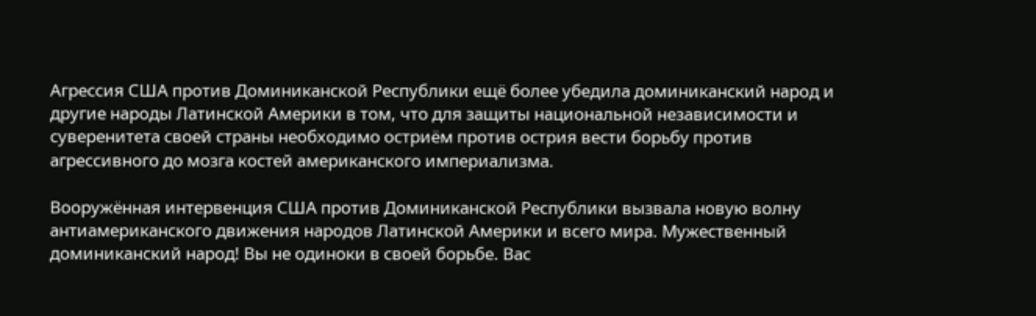Агрессия США против Доминиканской Республики ещё более убедила доминиканский народ и другие народы Латинской Америки в том, что для защиты национальной независимости и суверенитета своей страны необходимо остриём против острия вести борьбу против агрессивного до мозга костей американского империализма.

Вооружённая интервенция США против Доминиканской Республики вызвала новую волну антиамериканского движения народов Латинской Америки и всего мира. Мужественный доминиканский народ! Вы не одиноки в своей борьбе. Вас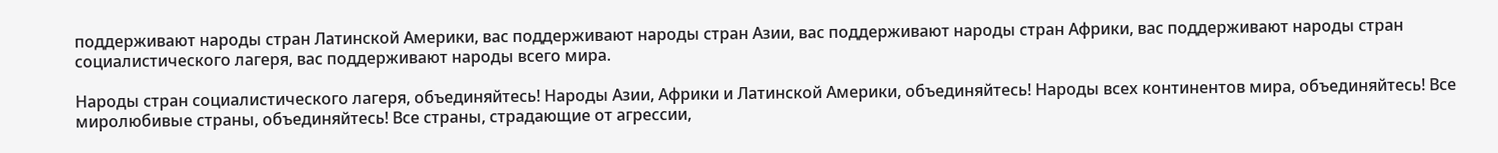поддерживают народы стран Латинской Америки, вас поддерживают народы стран Азии, вас поддерживают народы стран Африки, вас поддерживают народы стран социалистического лагеря, вас поддерживают народы всего мира.

Народы стран социалистического лагеря, объединяйтесь! Народы Азии, Африки и Латинской Америки, объединяйтесь! Народы всех континентов мира, объединяйтесь! Все миролюбивые страны, объединяйтесь! Все страны, страдающие от агрессии,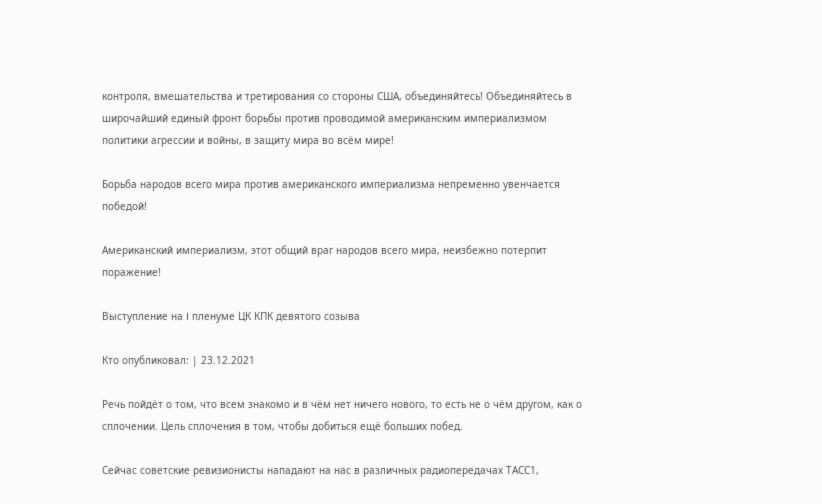контроля, вмешательства и третирования со стороны США, объединяйтесь! Объединяйтесь в широчайший единый фронт борьбы против проводимой американским империализмом политики агрессии и войны, в защиту мира во всём мире!

Борьба народов всего мира против американского империализма непременно увенчается победой!

Американский империализм, этот общий враг народов всего мира, неизбежно потерпит поражение!

Выступление на Ⅰ пленуме ЦК КПК девятого созыва

Кто опубликовал: | 23.12.2021

Речь пойдёт о том, что всем знакомо и в чём нет ничего нового, то есть не о чём другом, как о сплочении. Цель сплочения в том, чтобы добиться ещё больших побед.

Сейчас советские ревизионисты нападают на нас в различных радиопередачах ТАСС1,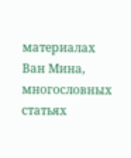материалах Ван Мина, многословных статьях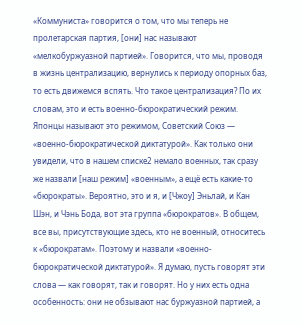«Коммуниста» говорится о том, что мы теперь не пролетарская партия, [они] нас называют «мелкобуржуазной партией». Говорится, что мы, проводя в жизнь централизацию, вернулись к периоду опорных баз, то есть движемся вспять. Что такое централизация? По их словам, это и есть военно-бюрократический режим. Японцы называют это режимом, Советский Союз — «военно-бюрократической диктатурой». Как только они увидели, что в нашем списке2 немало военных, так сразу же назвали [наш режим] «военным», а ещё есть какие-то «бюрократы». Вероятно, это и я, и [Чжоу] Эньлай, и Кан Шэн, и Чэнь Бода, вот эта группа «бюрократов». В общем, все вы, присутствующие здесь, кто не военный, относитесь к «бюрократам». Поэтому и назвали «военно-бюрократической диктатурой». Я думаю, пусть говорят эти слова — как говорят, так и говорят. Но у них есть одна особенность: они не обзывают нас буржуазной партией, а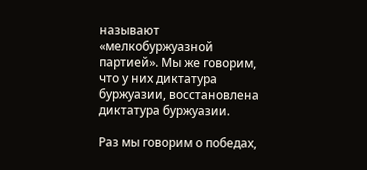называют «мелкобуржуазной партией». Мы же говорим, что у них диктатура буржуазии, восстановлена диктатура буржуазии.

Раз мы говорим о победах,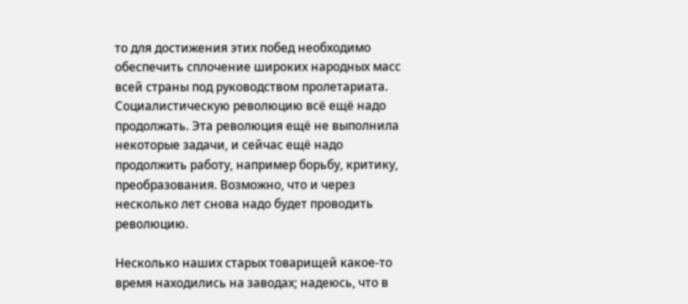то для достижения этих побед необходимо обеспечить сплочение широких народных масс всей страны под руководством пролетариата. Социалистическую революцию всё ещё надо продолжать. Эта революция ещё не выполнила некоторые задачи, и сейчас ещё надо продолжить работу, например борьбу, критику, преобразования. Возможно, что и через несколько лет снова надо будет проводить революцию.

Несколько наших старых товарищей какое-то время находились на заводах; надеюсь, что в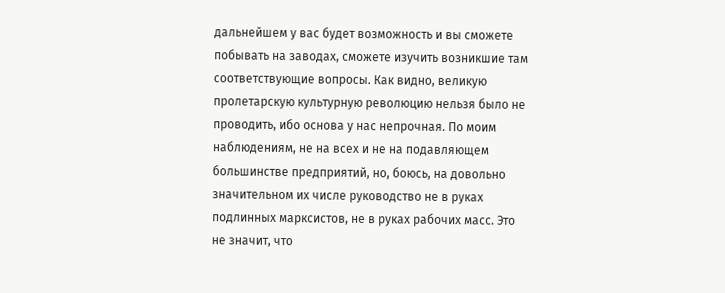дальнейшем у вас будет возможность и вы сможете побывать на заводах, сможете изучить возникшие там соответствующие вопросы. Как видно, великую пролетарскую культурную революцию нельзя было не проводить, ибо основа у нас непрочная. По моим наблюдениям, не на всех и не на подавляющем большинстве предприятий, но, боюсь, на довольно значительном их числе руководство не в руках подлинных марксистов, не в руках рабочих масс. Это не значит, что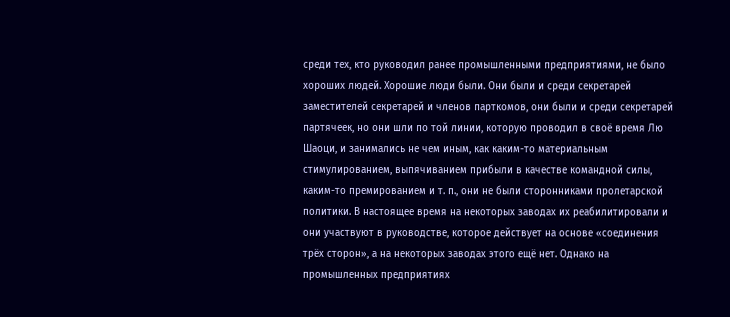среди тех, кто руководил ранее промышленными предприятиями, не было хороших людей. Хорошие люди были. Они были и среди секретарей заместителей секретарей и членов парткомов, они были и среди секретарей партячеек, но они шли по той линии, которую проводил в своё время Лю Шаоци, и занимались не чем иным, как каким-то материальным стимулированием, выпячиванием прибыли в качестве командной силы, каким-то премированием и т. п., они не были сторонниками пролетарской политики. В настоящее время на некоторых заводах их реабилитировали и они участвуют в руководстве, которое действует на основе «соединения трёх сторон», а на некоторых заводах этого ещё нет. Однако на промышленных предприятиях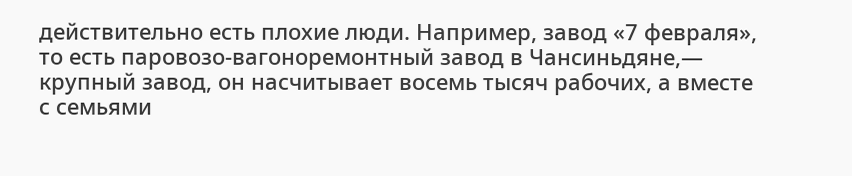действительно есть плохие люди. Например, завод «7 февраля», то есть паровозо-вагоноремонтный завод в Чансиньдяне,— крупный завод, он насчитывает восемь тысяч рабочих, а вместе с семьями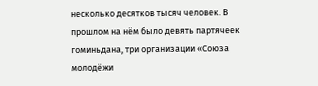несколько десятков тысяч человек. В прошлом на нём было девять партячеек гоминьдана, три организации «Союза молодёжи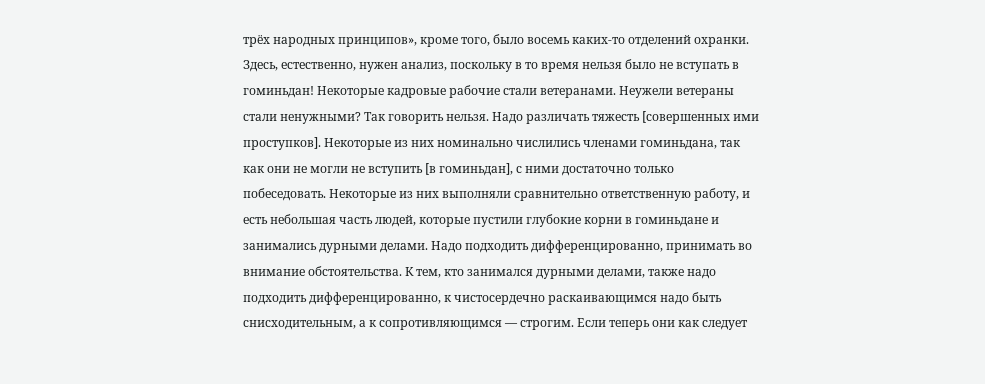трёх народных принципов», кроме того, было восемь каких-то отделений охранки. Здесь, естественно, нужен анализ, поскольку в то время нельзя было не вступать в гоминьдан! Некоторые кадровые рабочие стали ветеранами. Неужели ветераны стали ненужными? Так говорить нельзя. Надо различать тяжесть [совершенных ими проступков]. Некоторые из них номинально числились членами гоминьдана, так как они не могли не вступить [в гоминьдан], с ними достаточно только побеседовать. Некоторые из них выполняли сравнительно ответственную работу, и есть небольшая часть людей, которые пустили глубокие корни в гоминьдане и занимались дурными делами. Надо подходить дифференцированно, принимать во внимание обстоятельства. К тем, кто занимался дурными делами, также надо подходить дифференцированно, к чистосердечно раскаивающимся надо быть снисходительным, а к сопротивляющимся — строгим. Если теперь они как следует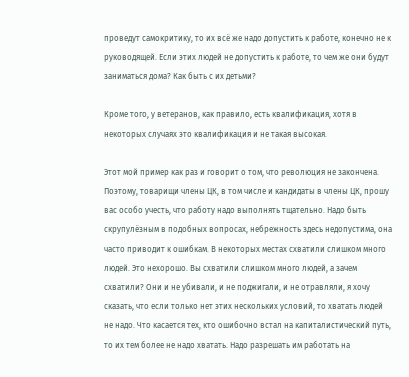проведут самокритику, то их всё же надо допустить к работе, конечно не к руководящей. Если этих людей не допустить к работе, то чем же они будут заниматься дома? Как быть с их детьми?

Кроме того, у ветеранов, как правило, есть квалификация, хотя в некоторых случаях это квалификация и не такая высокая.

Этот мой пример как раз и говорит о том, что революция не закончена. Поэтому, товарищи члены ЦК, в том числе и кандидаты в члены ЦК, прошу вас особо учесть, что работу надо выполнять тщательно. Надо быть скрупулёзным в подобных вопросах, небрежность здесь недопустима, она часто приводит к ошибкам. В некоторых местах схватили слишком много людей. Это нехорошо. Вы схватили слишком много людей, а зачем схватили? Они и не убивали, и не поджигали, и не отравляли, я хочу сказать, что если только нет этих нескольких условий, то хватать людей не надо. Что касается тех, кто ошибочно встал на капиталистический путь, то их тем более не надо хватать. Надо разрешать им работать на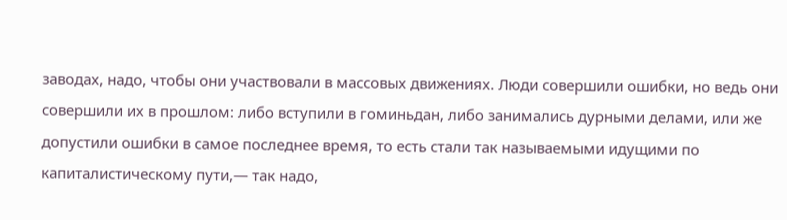заводах, надо, чтобы они участвовали в массовых движениях. Люди совершили ошибки, но ведь они совершили их в прошлом: либо вступили в гоминьдан, либо занимались дурными делами, или же допустили ошибки в самое последнее время, то есть стали так называемыми идущими по капиталистическому пути,— так надо,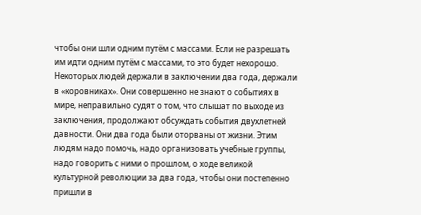чтобы они шли одним путём с массами. Если не разрешать им идти одним путём с массами, то это будет нехорошо. Некоторых людей держали в заключении два года, держали в «коровниках». Они совершенно не знают о событиях в мире, неправильно судят о том, что слышат по выходе из заключения, продолжают обсуждать события двухлетней давности. Они два года были оторваны от жизни. Этим людям надо помочь, надо организовать учебные группы, надо говорить с ними о прошлом, о ходе великой культурной революции за два года, чтобы они постепенно пришли в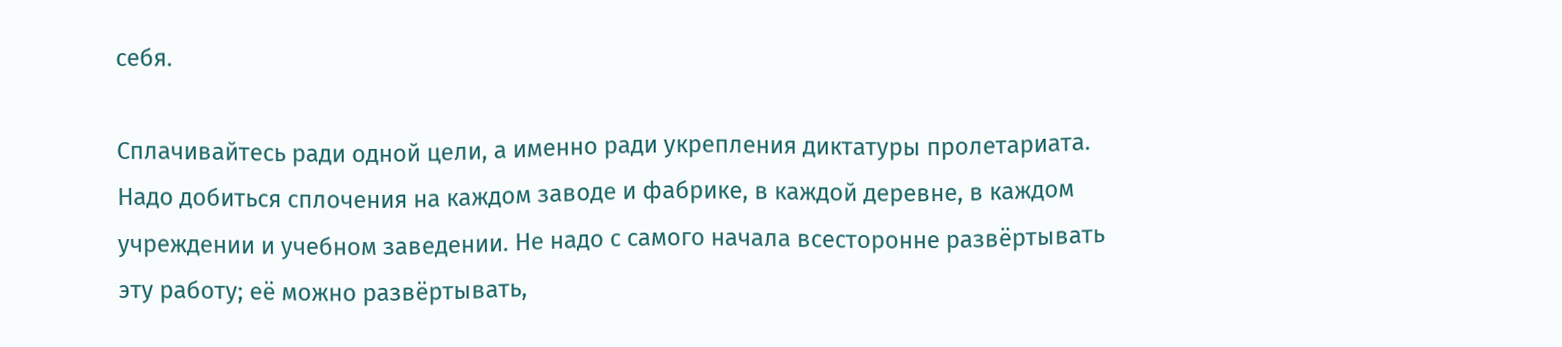себя.

Сплачивайтесь ради одной цели, а именно ради укрепления диктатуры пролетариата. Надо добиться сплочения на каждом заводе и фабрике, в каждой деревне, в каждом учреждении и учебном заведении. Не надо с самого начала всесторонне развёртывать эту работу; её можно развёртывать,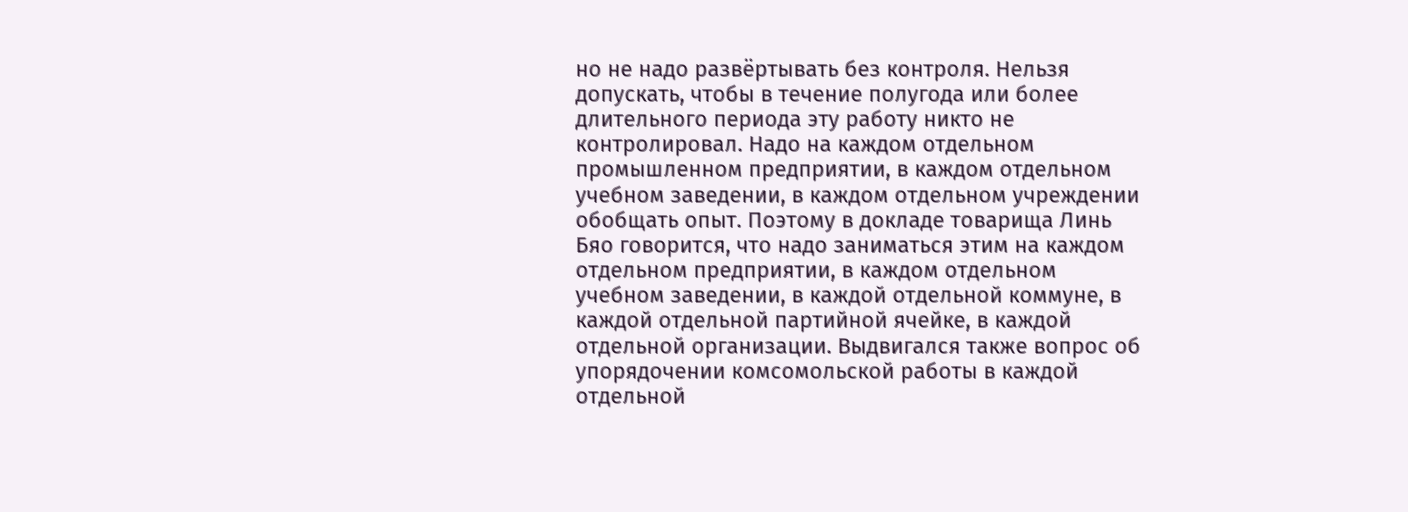но не надо развёртывать без контроля. Нельзя допускать, чтобы в течение полугода или более длительного периода эту работу никто не контролировал. Надо на каждом отдельном промышленном предприятии, в каждом отдельном учебном заведении, в каждом отдельном учреждении обобщать опыт. Поэтому в докладе товарища Линь Бяо говорится, что надо заниматься этим на каждом отдельном предприятии, в каждом отдельном учебном заведении, в каждой отдельной коммуне, в каждой отдельной партийной ячейке, в каждой отдельной организации. Выдвигался также вопрос об упорядочении комсомольской работы в каждой отдельной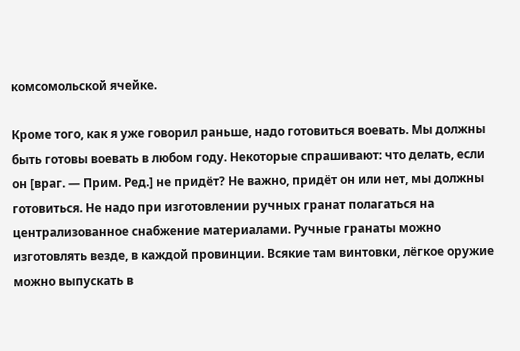комсомольской ячейке.

Кроме того, как я уже говорил раньше, надо готовиться воевать. Мы должны быть готовы воевать в любом году. Некоторые спрашивают: что делать, если он [враг. — Прим. Ред.] не придёт? Не важно, придёт он или нет, мы должны готовиться. Не надо при изготовлении ручных гранат полагаться на централизованное снабжение материалами. Ручные гранаты можно изготовлять везде, в каждой провинции. Всякие там винтовки, лёгкое оружие можно выпускать в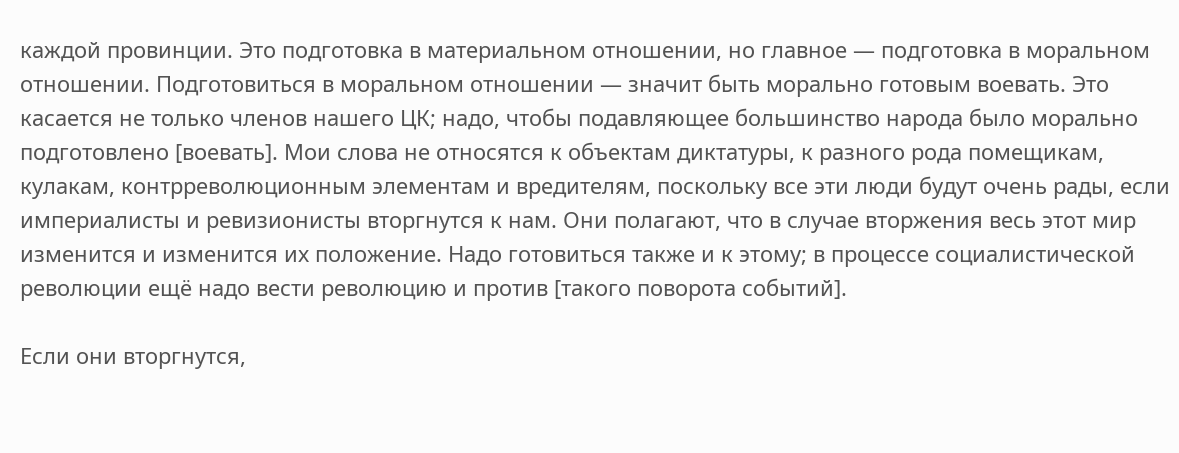каждой провинции. Это подготовка в материальном отношении, но главное — подготовка в моральном отношении. Подготовиться в моральном отношении — значит быть морально готовым воевать. Это касается не только членов нашего ЦК; надо, чтобы подавляющее большинство народа было морально подготовлено [воевать]. Мои слова не относятся к объектам диктатуры, к разного рода помещикам, кулакам, контрреволюционным элементам и вредителям, поскольку все эти люди будут очень рады, если империалисты и ревизионисты вторгнутся к нам. Они полагают, что в случае вторжения весь этот мир изменится и изменится их положение. Надо готовиться также и к этому; в процессе социалистической революции ещё надо вести революцию и против [такого поворота событий].

Если они вторгнутся,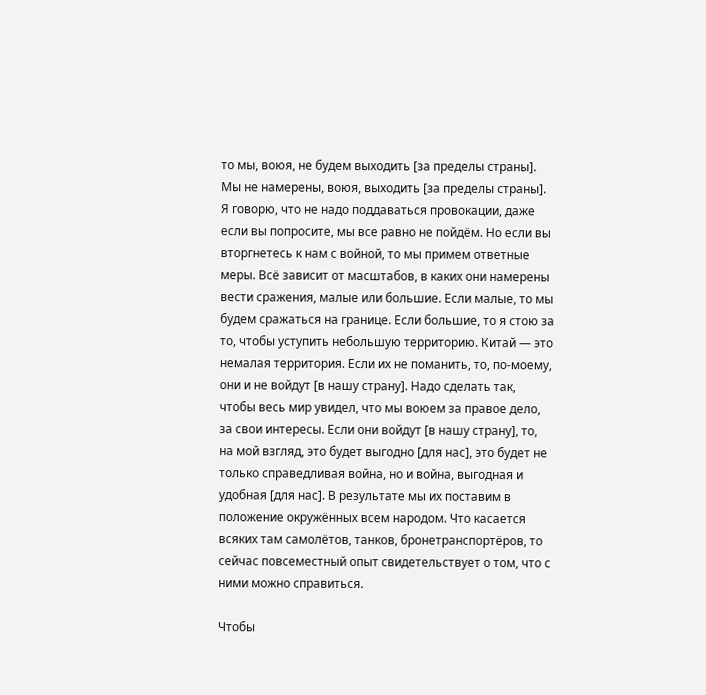то мы, воюя, не будем выходить [за пределы страны]. Мы не намерены, воюя, выходить [за пределы страны]. Я говорю, что не надо поддаваться провокации, даже если вы попросите, мы все равно не пойдём. Но если вы вторгнетесь к нам с войной, то мы примем ответные меры. Всё зависит от масштабов, в каких они намерены вести сражения, малые или большие. Если малые, то мы будем сражаться на границе. Если большие, то я стою за то, чтобы уступить небольшую территорию. Китай — это немалая территория. Если их не поманить, то, по-моему, они и не войдут [в нашу страну]. Надо сделать так, чтобы весь мир увидел, что мы воюем за правое дело, за свои интересы. Если они войдут [в нашу страну], то, на мой взгляд, это будет выгодно [для нас], это будет не только справедливая война, но и война, выгодная и удобная [для нас]. В результате мы их поставим в положение окружённых всем народом. Что касается всяких там самолётов, танков, бронетранспортёров, то сейчас повсеместный опыт свидетельствует о том, что с ними можно справиться.

Чтобы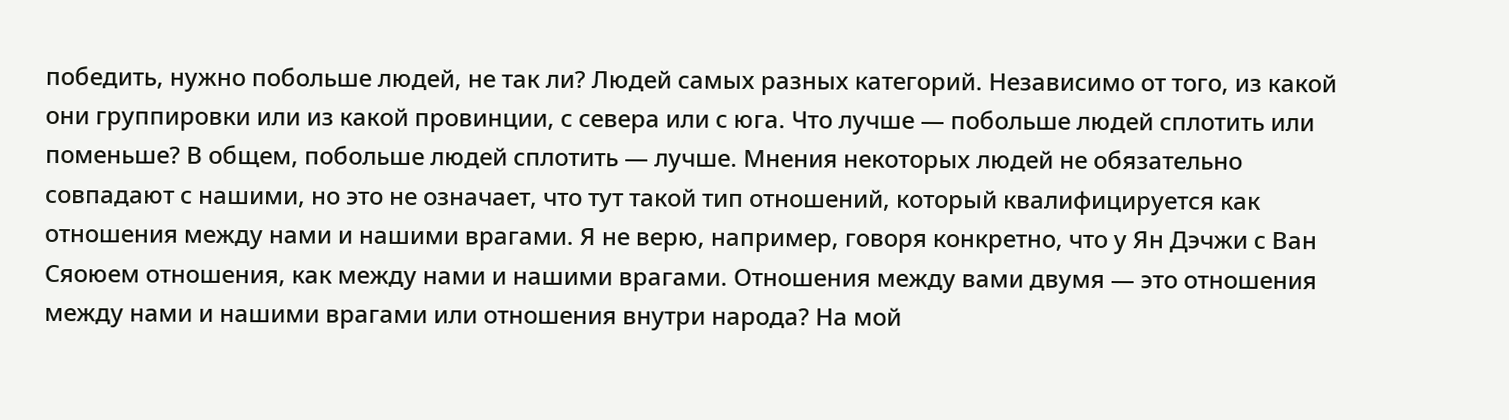победить, нужно побольше людей, не так ли? Людей самых разных категорий. Независимо от того, из какой они группировки или из какой провинции, с севера или с юга. Что лучше — побольше людей сплотить или поменьше? В общем, побольше людей сплотить — лучше. Мнения некоторых людей не обязательно совпадают с нашими, но это не означает, что тут такой тип отношений, который квалифицируется как отношения между нами и нашими врагами. Я не верю, например, говоря конкретно, что у Ян Дэчжи с Ван Сяоюем отношения, как между нами и нашими врагами. Отношения между вами двумя — это отношения между нами и нашими врагами или отношения внутри народа? На мой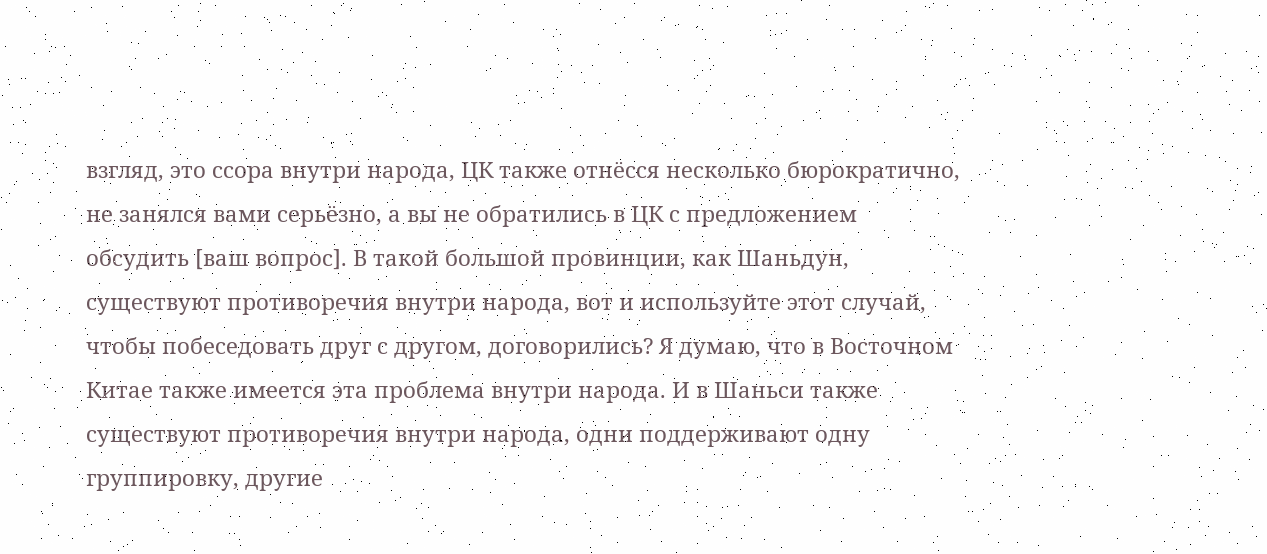взгляд, это ссора внутри народа, ЦК также отнёсся несколько бюрократично, не занялся вами серьёзно, а вы не обратились в ЦК с предложением обсудить [ваш вопрос]. В такой большой провинции, как Шаньдун, существуют противоречия внутри народа, вот и используйте этот случай, чтобы побеседовать друг с другом, договорились? Я думаю, что в Восточном Китае также имеется эта проблема внутри народа. И в Шаньси также существуют противоречия внутри народа, одни поддерживают одну группировку, другие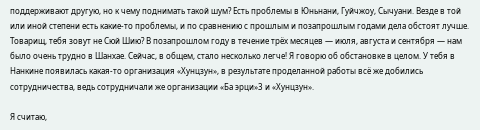поддерживают другую, но к чему поднимать такой шум? Есть проблемы в Юньнани, Гуйчжоу, Сычуани. Везде в той или иной степени есть какие-то проблемы, и по сравнению с прошлым и позапрошлым годами дела обстоят лучше. Товарищ, тебя зовут не Сюй Шию? В позапрошлом году в течение трёх месяцев — июля, августа и сентября — нам было очень трудно в Шанхае. Сейчас, в общем, стало несколько легче! Я говорю об обстановке в целом. У тебя в Нанкине появилась какая-то организация «Хунцзун», в результате проделанной работы всё же добились сотрудничества, ведь сотрудничали же организации «Ба эрци»3 и «Хунцзун».

Я считаю,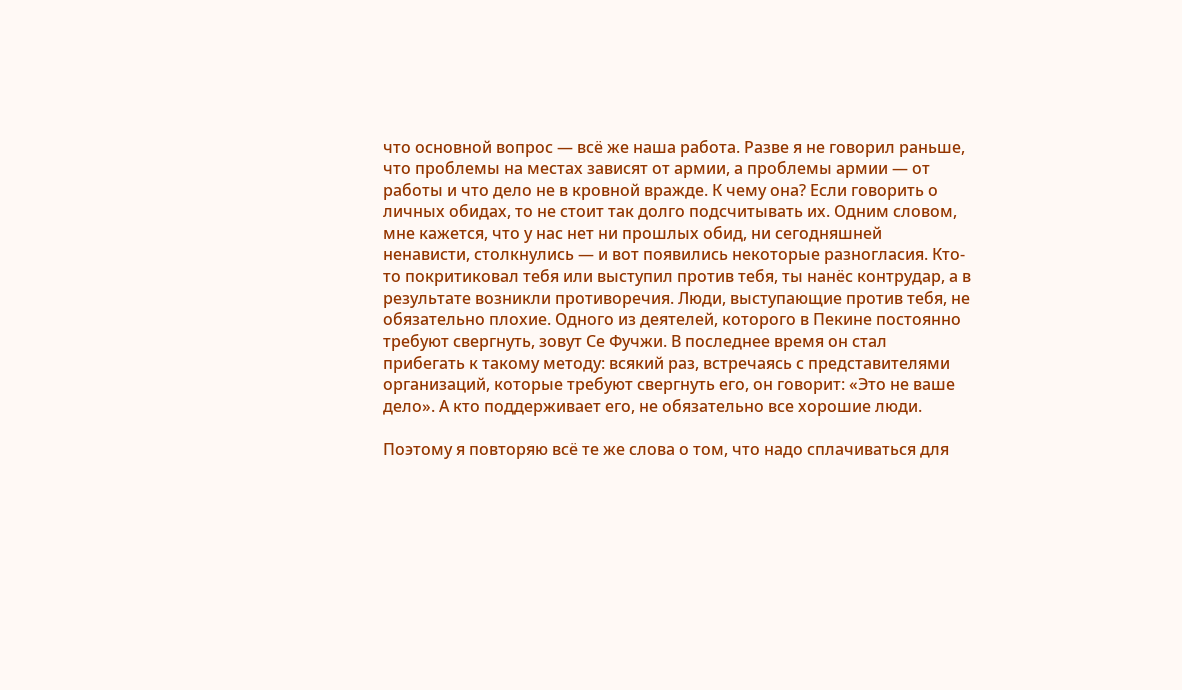что основной вопрос — всё же наша работа. Разве я не говорил раньше, что проблемы на местах зависят от армии, а проблемы армии — от работы и что дело не в кровной вражде. К чему она? Если говорить о личных обидах, то не стоит так долго подсчитывать их. Одним словом, мне кажется, что у нас нет ни прошлых обид, ни сегодняшней ненависти, столкнулись — и вот появились некоторые разногласия. Кто-то покритиковал тебя или выступил против тебя, ты нанёс контрудар, а в результате возникли противоречия. Люди, выступающие против тебя, не обязательно плохие. Одного из деятелей, которого в Пекине постоянно требуют свергнуть, зовут Се Фучжи. В последнее время он стал прибегать к такому методу: всякий раз, встречаясь с представителями организаций, которые требуют свергнуть его, он говорит: «Это не ваше дело». А кто поддерживает его, не обязательно все хорошие люди.

Поэтому я повторяю всё те же слова о том, что надо сплачиваться для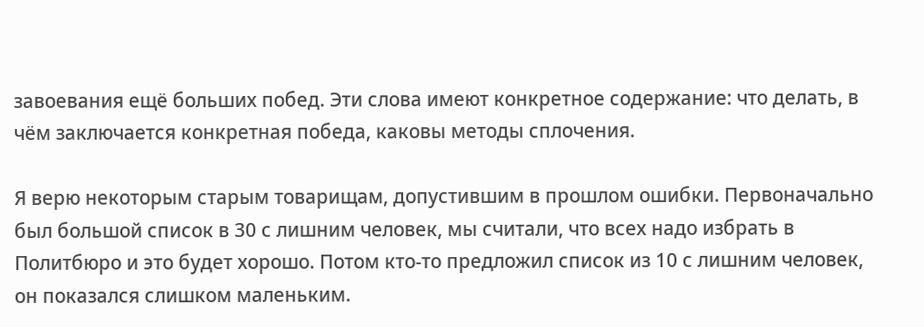завоевания ещё больших побед. Эти слова имеют конкретное содержание: что делать, в чём заключается конкретная победа, каковы методы сплочения.

Я верю некоторым старым товарищам, допустившим в прошлом ошибки. Первоначально был большой список в 30 с лишним человек, мы считали, что всех надо избрать в Политбюро и это будет хорошо. Потом кто-то предложил список из 10 с лишним человек, он показался слишком маленьким.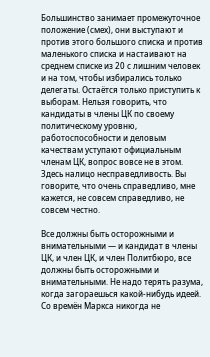Большинство занимает промежуточное положение (смех), они выступают и против этого большого списка и против маленького списка и настаивают на среднем списке из 20 с лишним человек и на том, чтобы избирались только делегаты. Остаётся только приступить к выборам. Нельзя говорить, что кандидаты в члены ЦК по своему политическому уровню, работоспособности и деловым качествам уступают официальным членам ЦК, вопрос вовсе не в этом. Здесь налицо несправедливость. Вы говорите, что очень справедливо, мне кажется, не совсем справедливо, не совсем честно.

Все должны быть осторожными и внимательными — и кандидат в члены ЦК, и член ЦК, и член Политбюро, все должны быть осторожными и внимательными. Не надо терять разума, когда загораешься какой-нибудь идеей. Со времён Маркса никогда не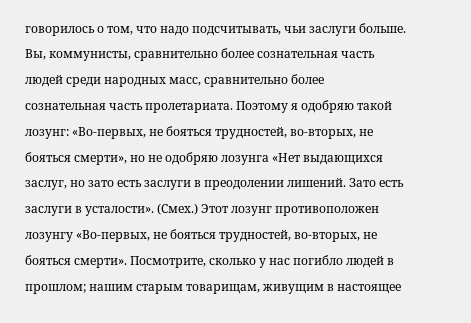говорилось о том, что надо подсчитывать, чьи заслуги больше. Вы, коммунисты, сравнительно более сознательная часть людей среди народных масс, сравнительно более сознательная часть пролетариата. Поэтому я одобряю такой лозунг: «Во-первых, не бояться трудностей, во-вторых, не бояться смерти», но не одобряю лозунга «Нет выдающихся заслуг, но зато есть заслуги в преодолении лишений. Зато есть заслуги в усталости». (Смех.) Этот лозунг противоположен лозунгу «Во-первых, не бояться трудностей, во-вторых, не бояться смерти». Посмотрите, сколько у нас погибло людей в прошлом; нашим старым товарищам, живущим в настоящее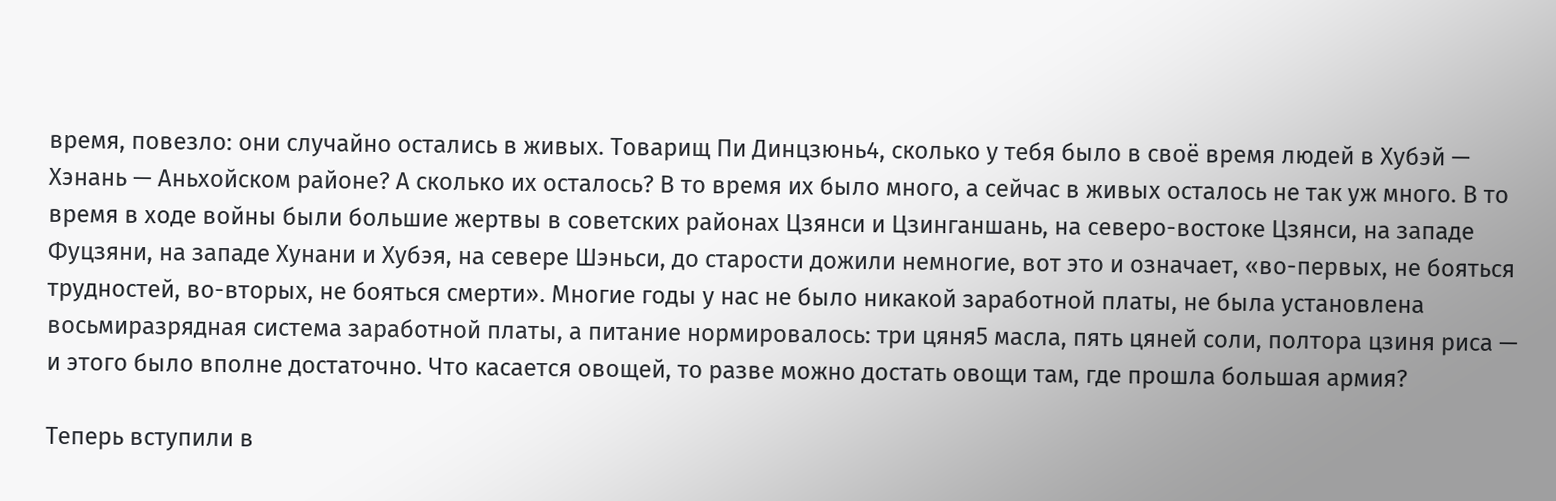время, повезло: они случайно остались в живых. Товарищ Пи Динцзюнь4, сколько у тебя было в своё время людей в Хубэй — Хэнань — Аньхойском районе? А сколько их осталось? В то время их было много, а сейчас в живых осталось не так уж много. В то время в ходе войны были большие жертвы в советских районах Цзянси и Цзинганшань, на северо-востоке Цзянси, на западе Фуцзяни, на западе Хунани и Хубэя, на севере Шэньси, до старости дожили немногие, вот это и означает, «во-первых, не бояться трудностей, во-вторых, не бояться смерти». Многие годы у нас не было никакой заработной платы, не была установлена восьмиразрядная система заработной платы, а питание нормировалось: три цяня5 масла, пять цяней соли, полтора цзиня риса — и этого было вполне достаточно. Что касается овощей, то разве можно достать овощи там, где прошла большая армия?

Теперь вступили в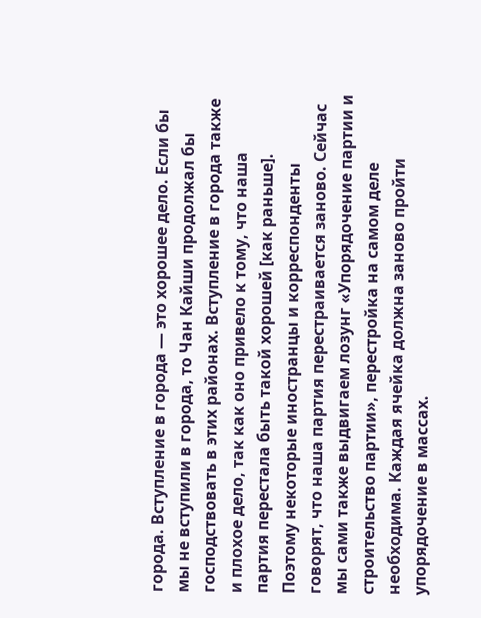города. Вступление в города — это хорошее дело. Если бы мы не вступили в города, то Чан Кайши продолжал бы господствовать в этих районах. Вступление в города также и плохое дело, так как оно привело к тому, что наша партия перестала быть такой хорошей [как раньше]. Поэтому некоторые иностранцы и корреспонденты говорят, что наша партия перестраивается заново. Сейчас мы сами также выдвигаем лозунг «Упорядочение партии и строительство партии», перестройка на самом деле необходима. Каждая ячейка должна заново пройти упорядочение в массах.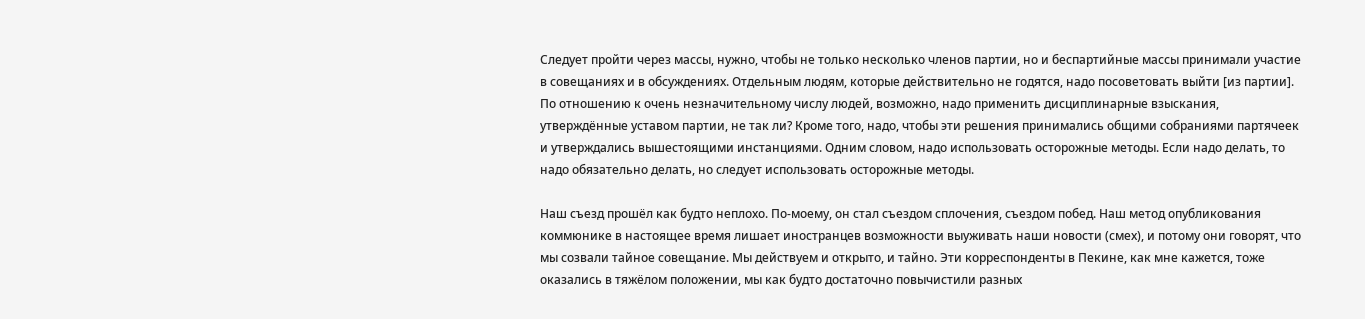Следует пройти через массы, нужно, чтобы не только несколько членов партии, но и беспартийные массы принимали участие в совещаниях и в обсуждениях. Отдельным людям, которые действительно не годятся, надо посоветовать выйти [из партии]. По отношению к очень незначительному числу людей, возможно, надо применить дисциплинарные взыскания, утверждённые уставом партии, не так ли? Кроме того, надо, чтобы эти решения принимались общими собраниями партячеек и утверждались вышестоящими инстанциями. Одним словом, надо использовать осторожные методы. Если надо делать, то надо обязательно делать, но следует использовать осторожные методы.

Наш съезд прошёл как будто неплохо. По-моему, он стал съездом сплочения, съездом побед. Наш метод опубликования коммюнике в настоящее время лишает иностранцев возможности выуживать наши новости (смех), и потому они говорят, что мы созвали тайное совещание. Мы действуем и открыто, и тайно. Эти корреспонденты в Пекине, как мне кажется, тоже оказались в тяжёлом положении, мы как будто достаточно повычистили разных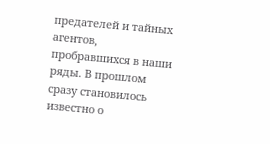предателей и тайных агентов, пробравшихся в наши ряды. В прошлом сразу становилось известно о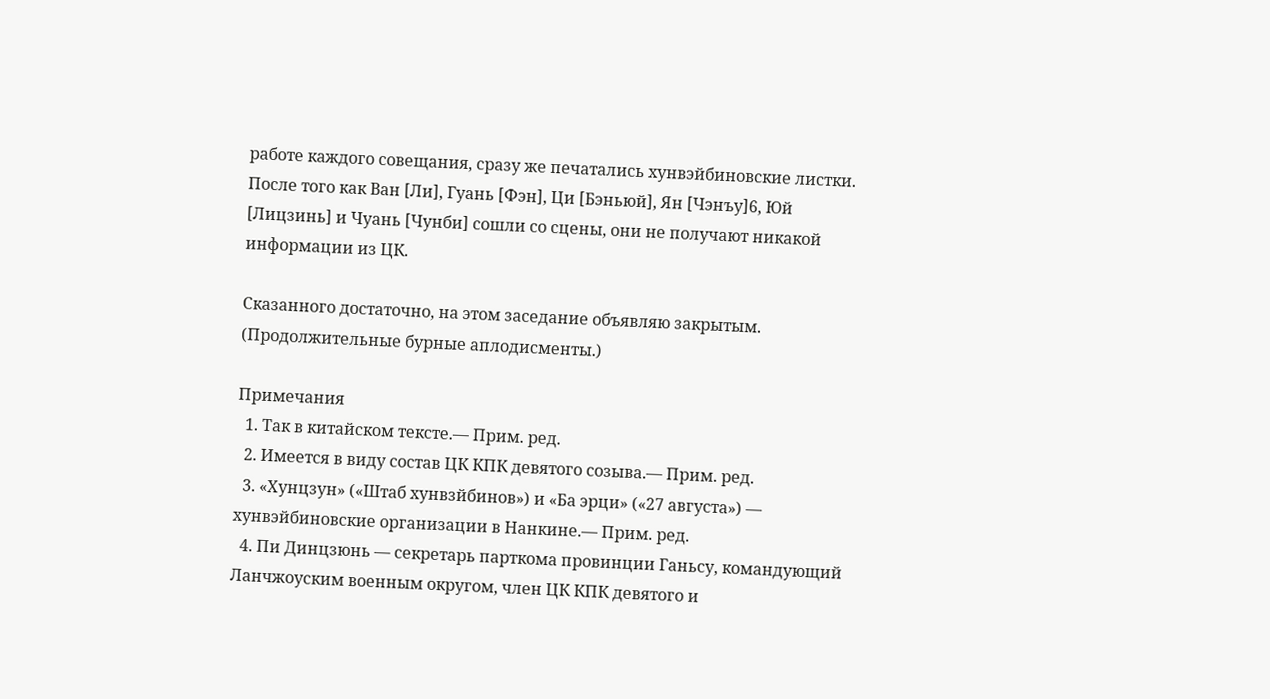работе каждого совещания, сразу же печатались хунвэйбиновские листки. После того как Ван [Ли], Гуань [Фэн], Ци [Бэньюй], Ян [Чэнъу]6, Юй [Лицзинь] и Чуань [Чунби] сошли со сцены, они не получают никакой информации из ЦК.

Сказанного достаточно, на этом заседание объявляю закрытым. (Продолжительные бурные аплодисменты.)

Примечания
  1. Так в китайском тексте.— Прим. ред.
  2. Имеется в виду состав ЦК КПК девятого созыва.— Прим. ред.
  3. «Хунцзун» («Штаб хунвзйбинов») и «Ба эрци» («27 августа») — хунвэйбиновские организации в Нанкине.— Прим. ред.
  4. Пи Динцзюнь — секретарь парткома провинции Ганьсу, командующий Ланчжоуским военным округом, член ЦК КПК девятого и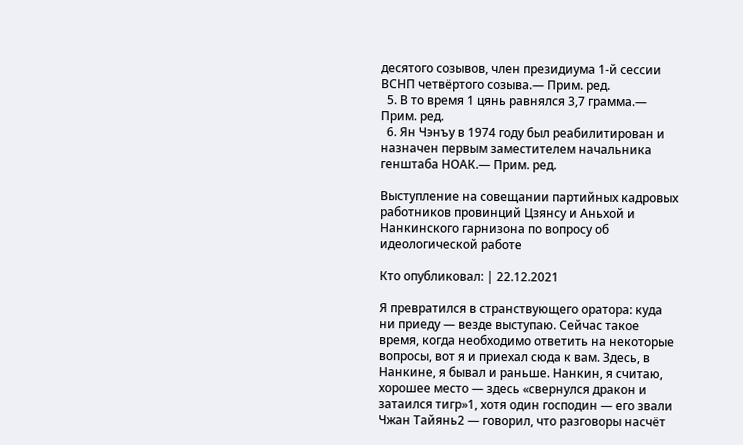десятого созывов, член президиума 1-й сессии ВСНП четвёртого созыва.— Прим. ред.
  5. В то время 1 цянь равнялся 3,7 грамма.— Прим. ред.
  6. Ян Чэнъу в 1974 году был реабилитирован и назначен первым заместителем начальника генштаба НОАК.— Прим. ред.

Выступление на совещании партийных кадровых работников провинций Цзянсу и Аньхой и Нанкинского гарнизона по вопросу об идеологической работе

Кто опубликовал: | 22.12.2021

Я превратился в странствующего оратора: куда ни приеду — везде выступаю. Сейчас такое время, когда необходимо ответить на некоторые вопросы, вот я и приехал сюда к вам. Здесь, в Нанкине, я бывал и раньше. Нанкин, я считаю, хорошее место — здесь «свернулся дракон и затаился тигр»1, хотя один господин — его звали Чжан Тайянь2 — говорил, что разговоры насчёт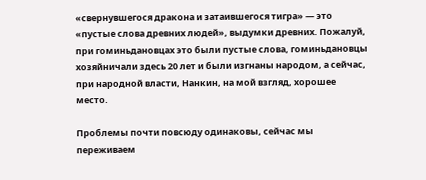«свернувшегося дракона и затаившегося тигра» — это «пустые слова древних людей», выдумки древних. Пожалуй, при гоминьдановцах это были пустые слова, гоминьдановцы хозяйничали здесь 20 лет и были изгнаны народом, а сейчас, при народной власти, Нанкин, на мой взгляд, хорошее место.

Проблемы почти повсюду одинаковы, сейчас мы переживаем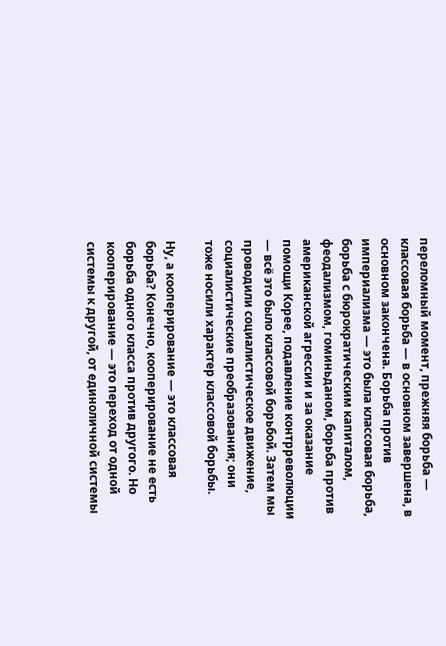переломный момент, прежняя борьба — классовая борьба — в основном завершена, в основном закончена. Борьба против империализма — это была классовая борьба, борьба с бюрократическим капиталом, феодализмом, гоминьданом, борьба против американской агрессии и за оказание помощи Корее, подавление контрреволюции — всё это было классовой борьбой. Затем мы проводили социалистическое движение, социалистические преобразования; они тоже носили характер классовой борьбы.

Ну, а кооперирование — это классовая борьба? Конечно, кооперирование не есть борьба одного класса против другого. Но кооперирование — это переход от одной системы к другой, от единоличной системы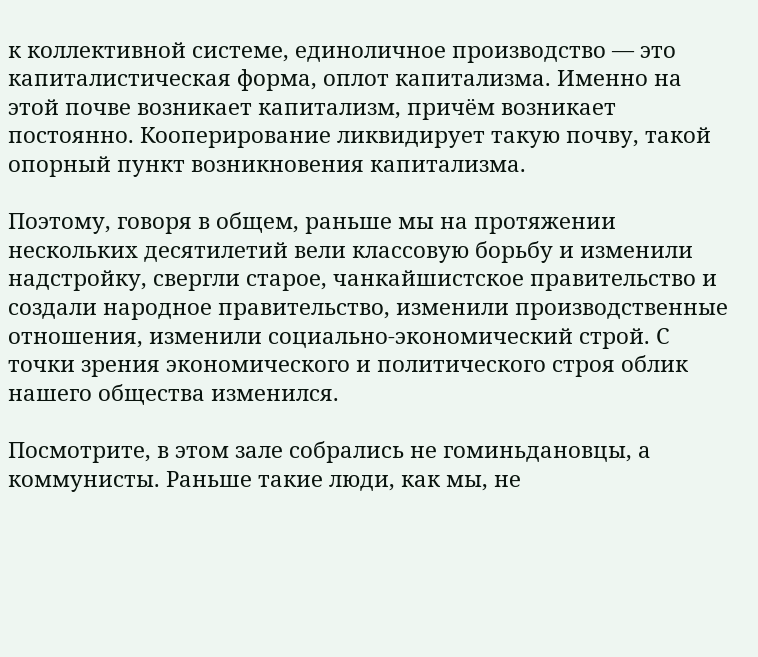к коллективной системе, единоличное производство — это капиталистическая форма, оплот капитализма. Именно на этой почве возникает капитализм, причём возникает постоянно. Кооперирование ликвидирует такую почву, такой опорный пункт возникновения капитализма.

Поэтому, говоря в общем, раньше мы на протяжении нескольких десятилетий вели классовую борьбу и изменили надстройку, свергли старое, чанкайшистское правительство и создали народное правительство, изменили производственные отношения, изменили социально-экономический строй. С точки зрения экономического и политического строя облик нашего общества изменился.

Посмотрите, в этом зале собрались не гоминьдановцы, а коммунисты. Раньше такие люди, как мы, не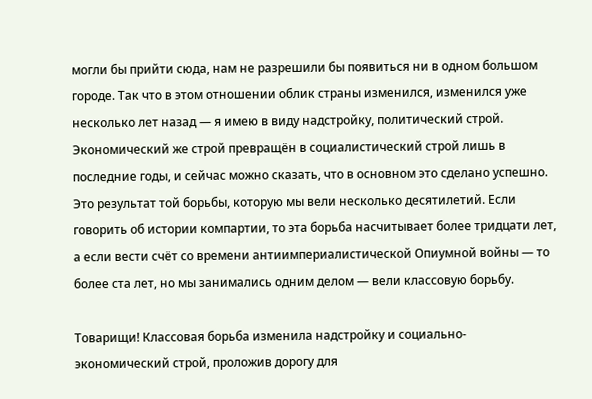могли бы прийти сюда, нам не разрешили бы появиться ни в одном большом городе. Так что в этом отношении облик страны изменился, изменился уже несколько лет назад — я имею в виду надстройку, политический строй. Экономический же строй превращён в социалистический строй лишь в последние годы, и сейчас можно сказать, что в основном это сделано успешно. Это результат той борьбы, которую мы вели несколько десятилетий. Если говорить об истории компартии, то эта борьба насчитывает более тридцати лет, а если вести счёт со времени антиимпериалистической Опиумной войны — то более ста лет, но мы занимались одним делом — вели классовую борьбу.

Товарищи! Классовая борьба изменила надстройку и социально-экономический строй, проложив дорогу для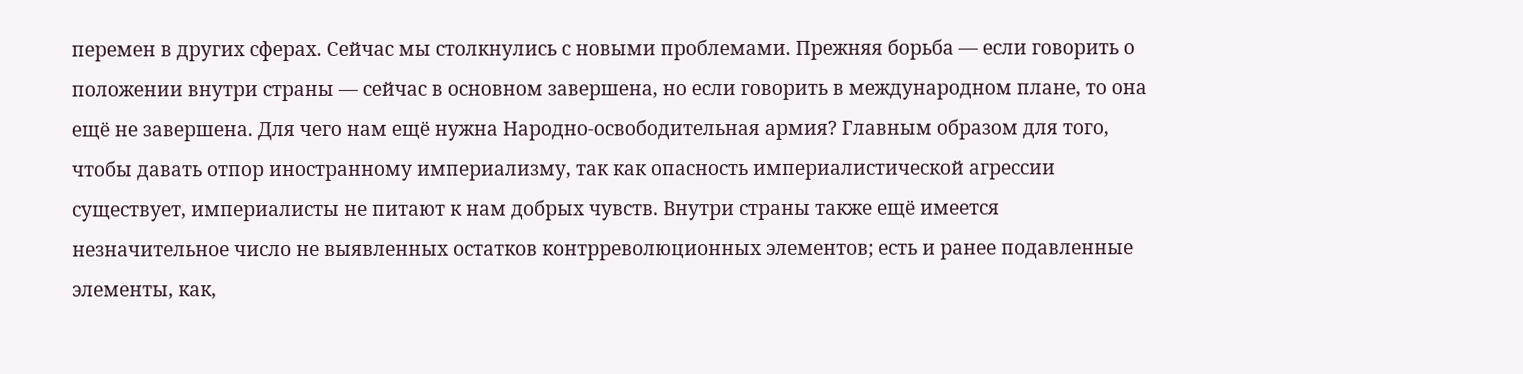перемен в других сферах. Сейчас мы столкнулись с новыми проблемами. Прежняя борьба — если говорить о положении внутри страны — сейчас в основном завершена, но если говорить в международном плане, то она ещё не завершена. Для чего нам ещё нужна Народно-освободительная армия? Главным образом для того, чтобы давать отпор иностранному империализму, так как опасность империалистической агрессии существует, империалисты не питают к нам добрых чувств. Внутри страны также ещё имеется незначительное число не выявленных остатков контрреволюционных элементов; есть и ранее подавленные элементы, как,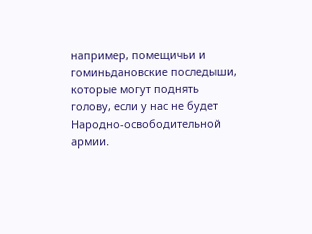например, помещичьи и гоминьдановские последыши, которые могут поднять голову, если у нас не будет Народно-освободительной армии.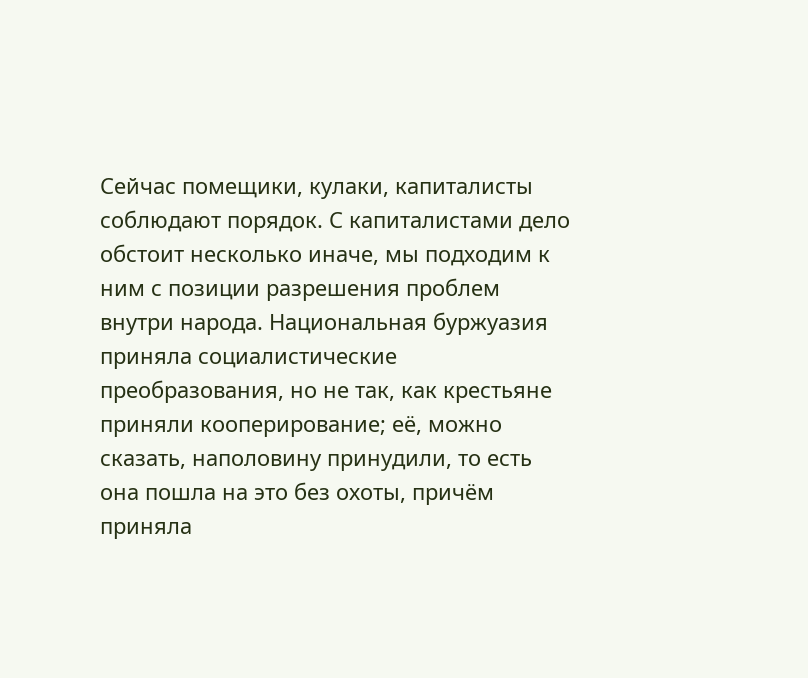Сейчас помещики, кулаки, капиталисты соблюдают порядок. С капиталистами дело обстоит несколько иначе, мы подходим к ним с позиции разрешения проблем внутри народа. Национальная буржуазия приняла социалистические преобразования, но не так, как крестьяне приняли кооперирование; её, можно сказать, наполовину принудили, то есть она пошла на это без охоты, причём приняла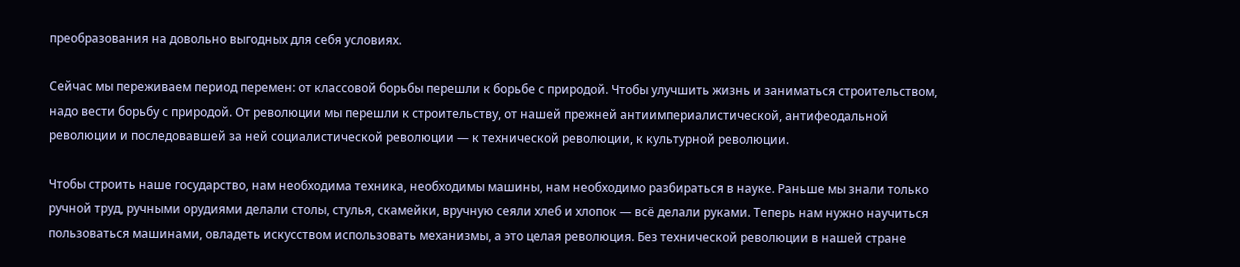преобразования на довольно выгодных для себя условиях.

Сейчас мы переживаем период перемен: от классовой борьбы перешли к борьбе с природой. Чтобы улучшить жизнь и заниматься строительством, надо вести борьбу с природой. От революции мы перешли к строительству, от нашей прежней антиимпериалистической, антифеодальной революции и последовавшей за ней социалистической революции — к технической революции, к культурной революции.

Чтобы строить наше государство, нам необходима техника, необходимы машины, нам необходимо разбираться в науке. Раньше мы знали только ручной труд, ручными орудиями делали столы, стулья, скамейки, вручную сеяли хлеб и хлопок — всё делали руками. Теперь нам нужно научиться пользоваться машинами, овладеть искусством использовать механизмы, а это целая революция. Без технической революции в нашей стране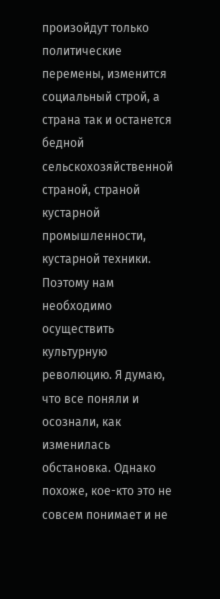произойдут только политические перемены, изменится социальный строй, а страна так и останется бедной сельскохозяйственной страной, страной кустарной промышленности, кустарной техники. Поэтому нам необходимо осуществить культурную революцию. Я думаю, что все поняли и осознали, как изменилась обстановка. Однако похоже, кое-кто это не совсем понимает и не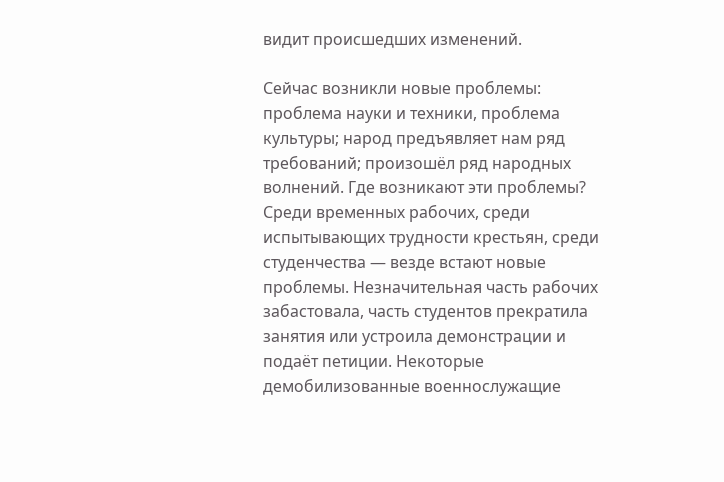видит происшедших изменений.

Сейчас возникли новые проблемы: проблема науки и техники, проблема культуры; народ предъявляет нам ряд требований; произошёл ряд народных волнений. Где возникают эти проблемы? Среди временных рабочих, среди испытывающих трудности крестьян, среди студенчества — везде встают новые проблемы. Незначительная часть рабочих забастовала, часть студентов прекратила занятия или устроила демонстрации и подаёт петиции. Некоторые демобилизованные военнослужащие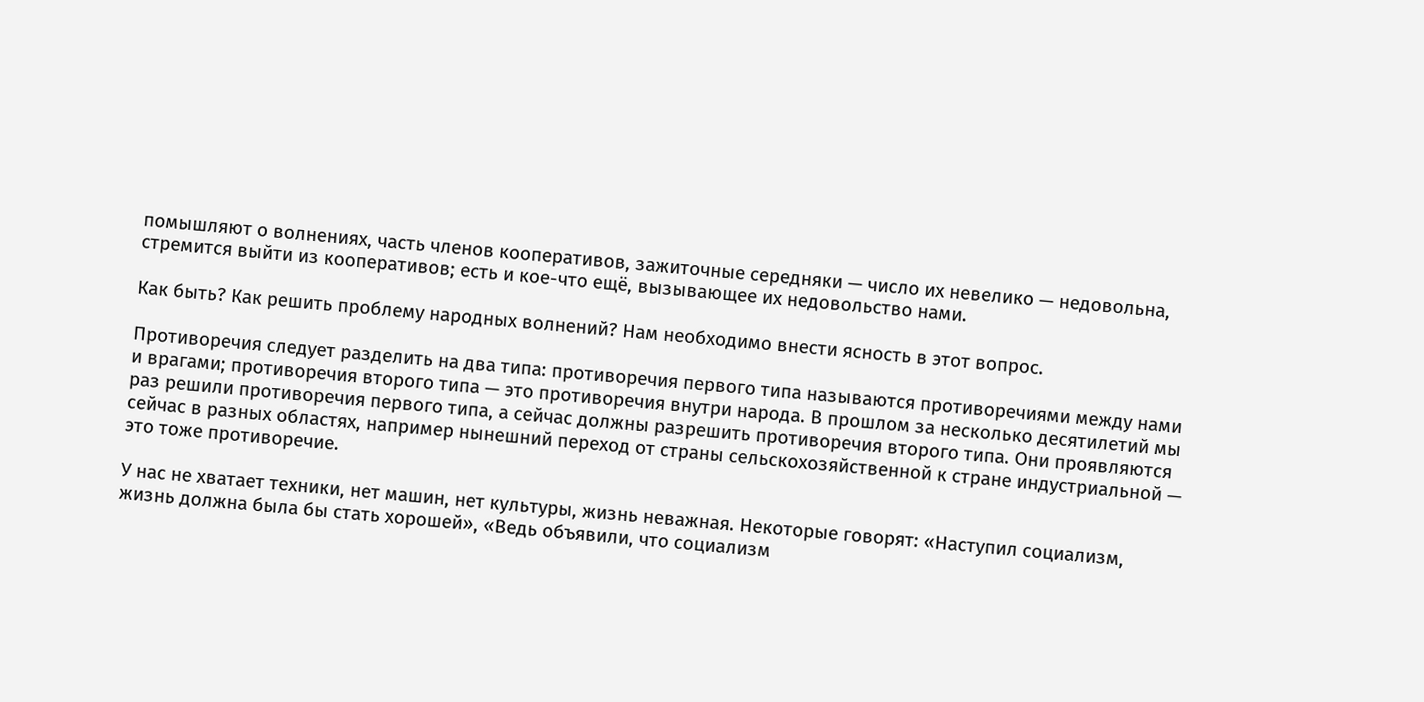помышляют о волнениях, часть членов кооперативов, зажиточные середняки — число их невелико — недовольна, стремится выйти из кооперативов; есть и кое-что ещё, вызывающее их недовольство нами.

Как быть? Как решить проблему народных волнений? Нам необходимо внести ясность в этот вопрос.

Противоречия следует разделить на два типа: противоречия первого типа называются противоречиями между нами и врагами; противоречия второго типа — это противоречия внутри народа. В прошлом за несколько десятилетий мы раз решили противоречия первого типа, а сейчас должны разрешить противоречия второго типа. Они проявляются сейчас в разных областях, например нынешний переход от страны сельскохозяйственной к стране индустриальной — это тоже противоречие.

У нас не хватает техники, нет машин, нет культуры, жизнь неважная. Некоторые говорят: «Наступил социализм, жизнь должна была бы стать хорошей», «Ведь объявили, что социализм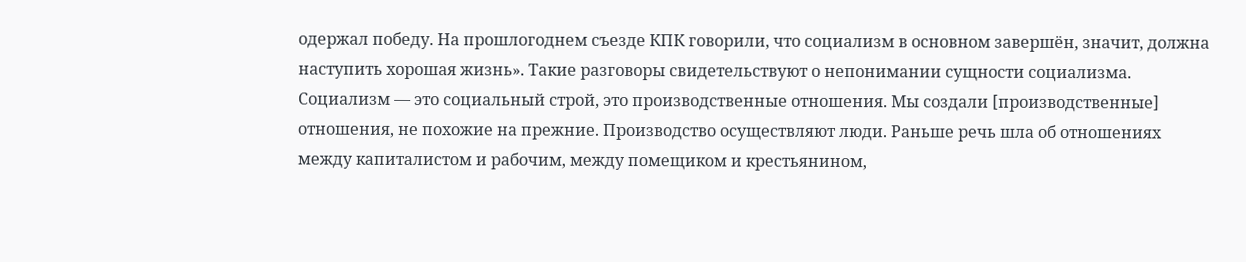одержал победу. На прошлогоднем съезде КПК говорили, что социализм в основном завершён, значит, должна наступить хорошая жизнь». Такие разговоры свидетельствуют о непонимании сущности социализма. Социализм — это социальный строй, это производственные отношения. Мы создали [производственные] отношения, не похожие на прежние. Производство осуществляют люди. Раньше речь шла об отношениях между капиталистом и рабочим, между помещиком и крестьянином,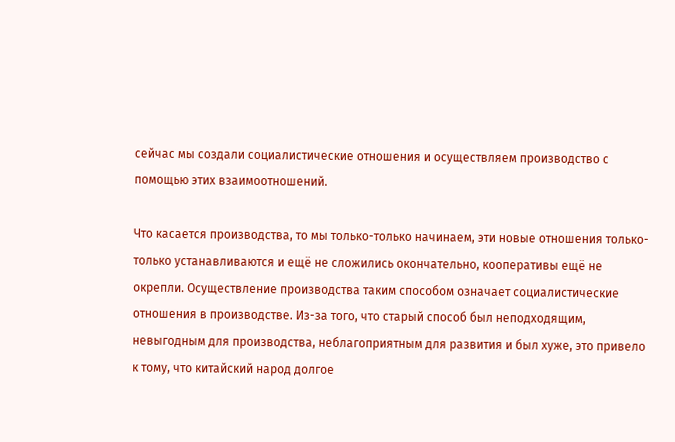сейчас мы создали социалистические отношения и осуществляем производство с помощью этих взаимоотношений.

Что касается производства, то мы только-только начинаем, эти новые отношения только-только устанавливаются и ещё не сложились окончательно, кооперативы ещё не окрепли. Осуществление производства таким способом означает социалистические отношения в производстве. Из-за того, что старый способ был неподходящим, невыгодным для производства, неблагоприятным для развития и был хуже, это привело к тому, что китайский народ долгое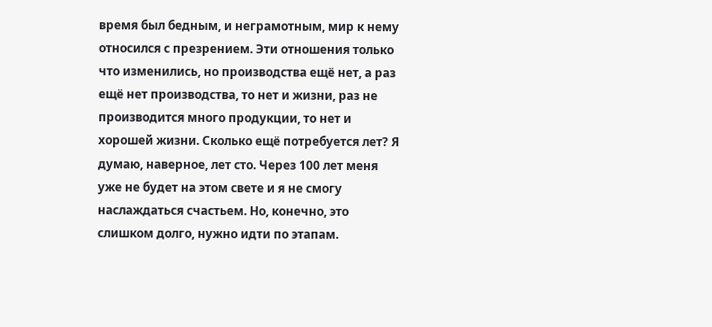время был бедным, и неграмотным, мир к нему относился с презрением. Эти отношения только что изменились, но производства ещё нет, а раз ещё нет производства, то нет и жизни, раз не производится много продукции, то нет и хорошей жизни. Сколько ещё потребуется лет? Я думаю, наверное, лет сто. Через 100 лет меня уже не будет на этом свете и я не смогу наслаждаться счастьем. Но, конечно, это слишком долго, нужно идти по этапам.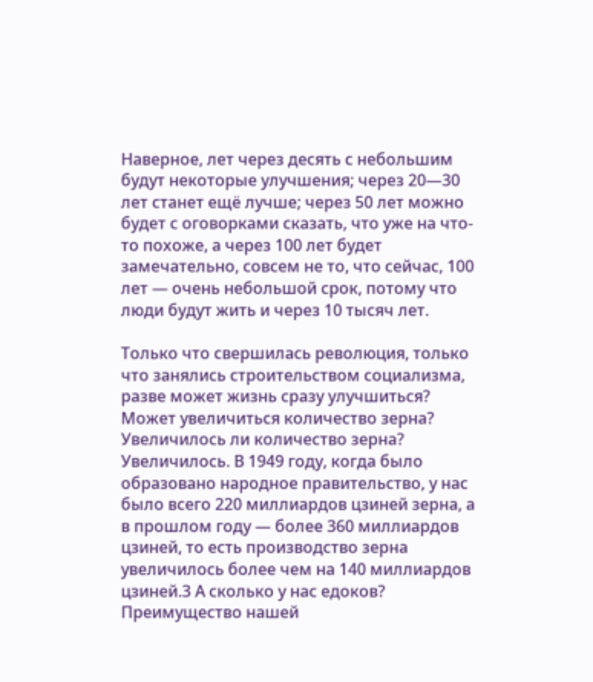Наверное, лет через десять с небольшим будут некоторые улучшения; через 20—30 лет станет ещё лучше; через 50 лет можно будет с оговорками сказать, что уже на что-то похоже, а через 100 лет будет замечательно, совсем не то, что сейчас, 100 лет — очень небольшой срок, потому что люди будут жить и через 10 тысяч лет.

Только что свершилась революция, только что занялись строительством социализма, разве может жизнь сразу улучшиться? Может увеличиться количество зерна? Увеличилось ли количество зерна? Увеличилось. В 1949 году, когда было образовано народное правительство, у нас было всего 220 миллиардов цзиней зерна, а в прошлом году — более 360 миллиардов цзиней, то есть производство зерна увеличилось более чем на 140 миллиардов цзиней.3 А сколько у нас едоков? Преимущество нашей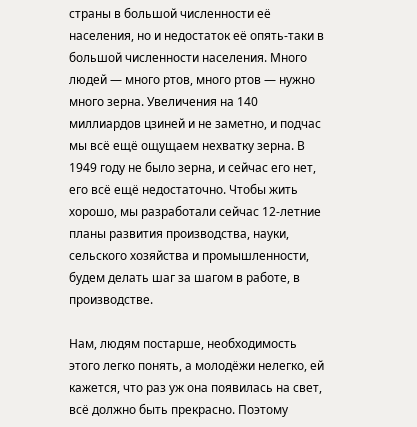страны в большой численности её населения, но и недостаток её опять-таки в большой численности населения. Много людей — много ртов, много ртов — нужно много зерна. Увеличения на 140 миллиардов цзиней и не заметно, и подчас мы всё ещё ощущаем нехватку зерна. В 1949 году не было зерна, и сейчас его нет, его всё ещё недостаточно. Чтобы жить хорошо, мы разработали сейчас 12-летние планы развития производства, науки, сельского хозяйства и промышленности, будем делать шаг за шагом в работе, в производстве.

Нам, людям постарше, необходимость этого легко понять, а молодёжи нелегко, ей кажется, что раз уж она появилась на свет, всё должно быть прекрасно. Поэтому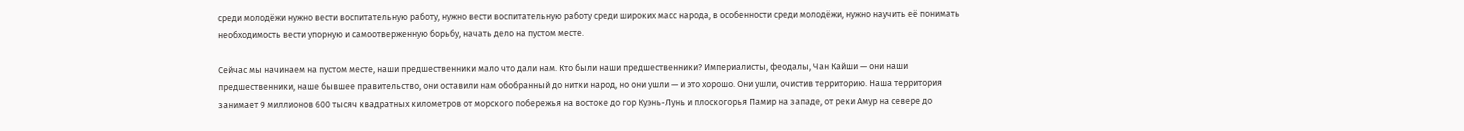среди молодёжи нужно вести воспитательную работу, нужно вести воспитательную работу среди широких масс народа, в особенности среди молодёжи, нужно научить её понимать необходимость вести упорную и самоотверженную борьбу, начать дело на пустом месте.

Сейчас мы начинаем на пустом месте, наши предшественники мало что дали нам. Кто были наши предшественники? Империалисты, феодалы, Чан Кайши — они наши предшественники, наше бывшее правительство, они оставили нам обобранный до нитки народ, но они ушли — и это хорошо. Они ушли, очистив территорию. Наша территория занимает 9 миллионов 600 тысяч квадратных километров от морского побережья на востоке до гор Куэнь-Лунь и плоскогорья Памир на западе, от реки Амур на севере до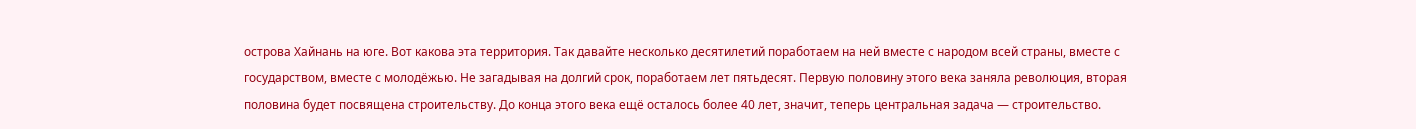острова Хайнань на юге. Вот какова эта территория. Так давайте несколько десятилетий поработаем на ней вместе с народом всей страны, вместе с государством, вместе с молодёжью. Не загадывая на долгий срок, поработаем лет пятьдесят. Первую половину этого века заняла революция, вторая половина будет посвящена строительству. До конца этого века ещё осталось более 40 лет, значит, теперь центральная задача — строительство.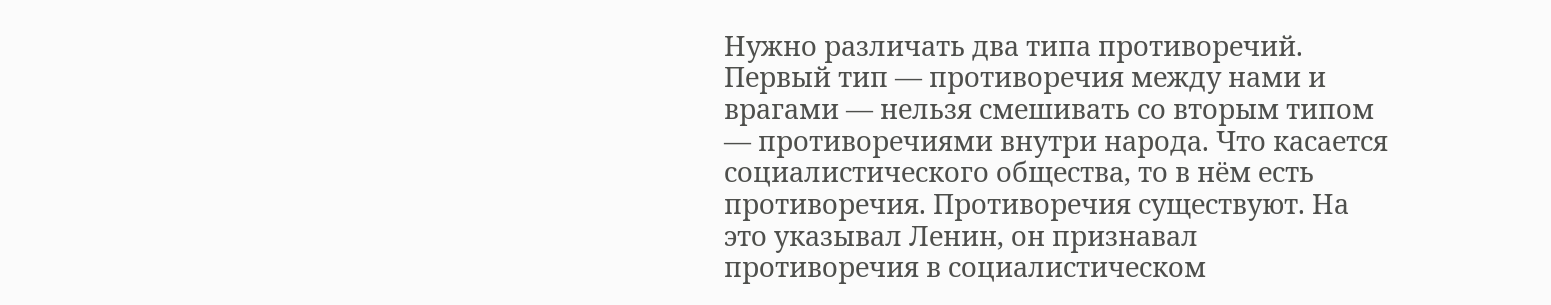Нужно различать два типа противоречий. Первый тип — противоречия между нами и врагами — нельзя смешивать со вторым типом — противоречиями внутри народа. Что касается социалистического общества, то в нём есть противоречия. Противоречия существуют. На это указывал Ленин, он признавал противоречия в социалистическом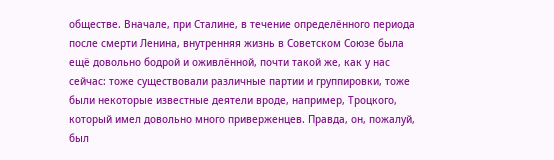обществе. Вначале, при Сталине, в течение определённого периода после смерти Ленина, внутренняя жизнь в Советском Союзе была ещё довольно бодрой и оживлённой, почти такой же, как у нас сейчас: тоже существовали различные партии и группировки, тоже были некоторые известные деятели вроде, например, Троцкого, который имел довольно много приверженцев. Правда, он, пожалуй, был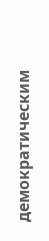демократическим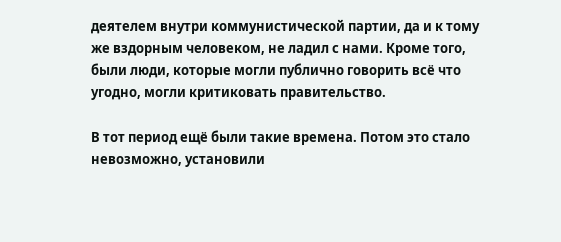деятелем внутри коммунистической партии, да и к тому же вздорным человеком, не ладил с нами. Кроме того, были люди, которые могли публично говорить всё что угодно, могли критиковать правительство.

В тот период ещё были такие времена. Потом это стало невозможно, установили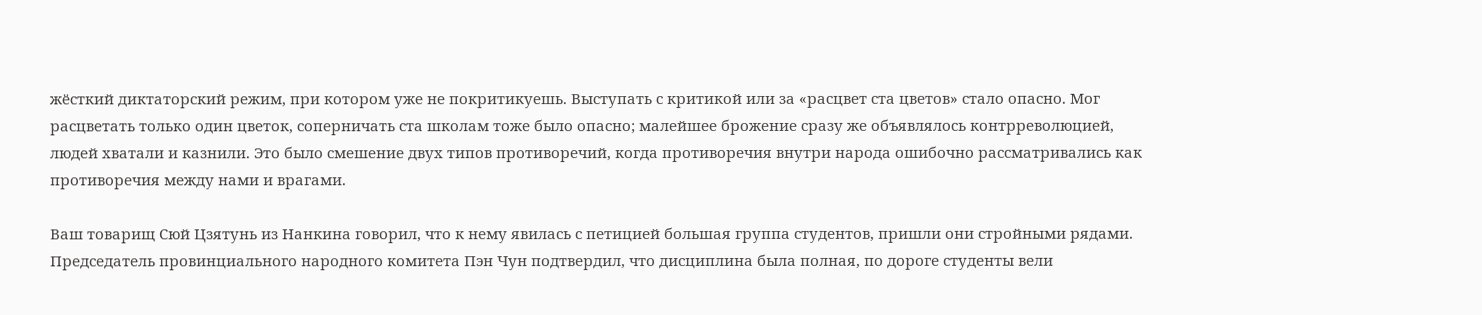жёсткий диктаторский режим, при котором уже не покритикуешь. Выступать с критикой или за «расцвет ста цветов» стало опасно. Мог расцветать только один цветок, соперничать ста школам тоже было опасно; малейшее брожение сразу же объявлялось контрреволюцией, людей хватали и казнили. Это было смешение двух типов противоречий, когда противоречия внутри народа ошибочно рассматривались как противоречия между нами и врагами.

Ваш товарищ Сюй Цзятунь из Нанкина говорил, что к нему явилась с петицией большая группа студентов, пришли они стройными рядами. Председатель провинциального народного комитета Пэн Чун подтвердил, что дисциплина была полная, по дороге студенты вели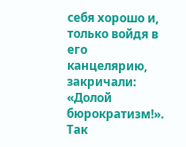себя хорошо и, только войдя в его канцелярию, закричали: «Долой бюрократизм!». Так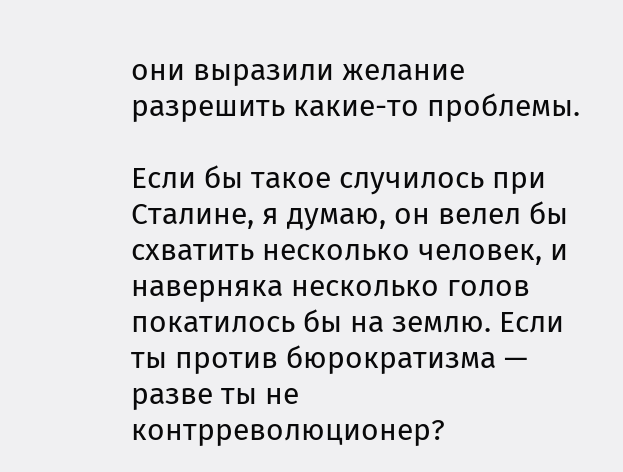они выразили желание разрешить какие-то проблемы.

Если бы такое случилось при Сталине, я думаю, он велел бы схватить несколько человек, и наверняка несколько голов покатилось бы на землю. Если ты против бюрократизма — разве ты не контрреволюционер?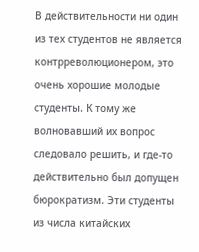В действительности ни один из тех студентов не является контрреволюционером, это очень хорошие молодые студенты. К тому же волновавший их вопрос следовало решить, и где-то действительно был допущен бюрократизм. Эти студенты из числа китайских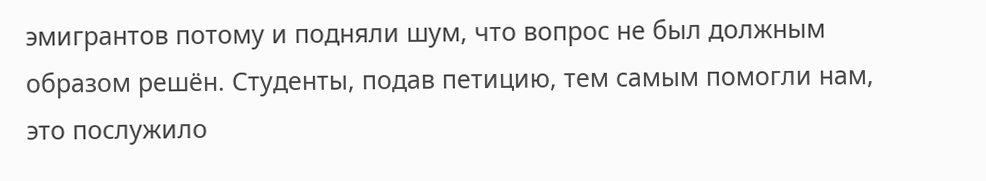эмигрантов потому и подняли шум, что вопрос не был должным образом решён. Студенты, подав петицию, тем самым помогли нам, это послужило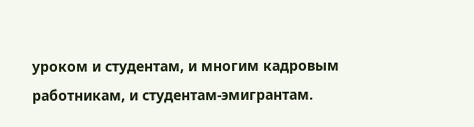уроком и студентам, и многим кадровым работникам, и студентам-эмигрантам.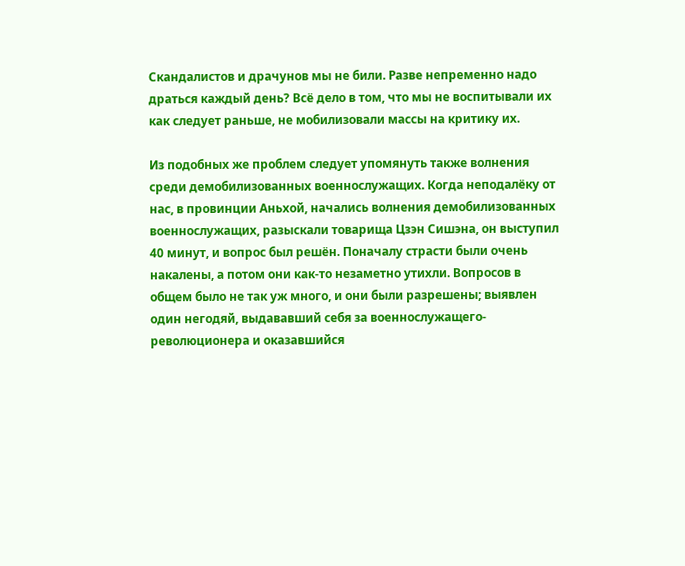Скандалистов и драчунов мы не били. Разве непременно надо драться каждый день? Всё дело в том, что мы не воспитывали их как следует раньше, не мобилизовали массы на критику их.

Из подобных же проблем следует упомянуть также волнения среди демобилизованных военнослужащих. Когда неподалёку от нас, в провинции Аньхой, начались волнения демобилизованных военнослужащих, разыскали товарища Цзэн Сишэна, он выступил 40 минут, и вопрос был решён. Поначалу страсти были очень накалены, а потом они как-то незаметно утихли. Вопросов в общем было не так уж много, и они были разрешены; выявлен один негодяй, выдававший себя за военнослужащего-революционера и оказавшийся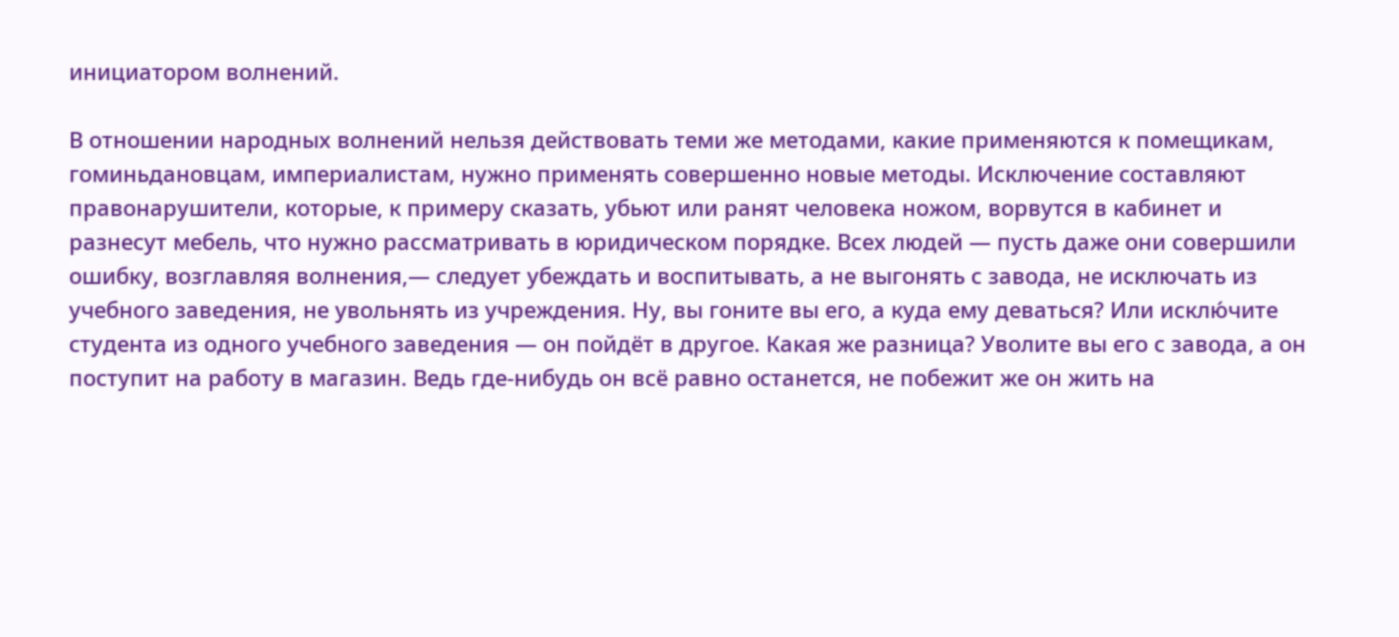инициатором волнений.

В отношении народных волнений нельзя действовать теми же методами, какие применяются к помещикам, гоминьдановцам, империалистам, нужно применять совершенно новые методы. Исключение составляют правонарушители, которые, к примеру сказать, убьют или ранят человека ножом, ворвутся в кабинет и разнесут мебель, что нужно рассматривать в юридическом порядке. Всех людей — пусть даже они совершили ошибку, возглавляя волнения,— следует убеждать и воспитывать, а не выгонять с завода, не исключать из учебного заведения, не увольнять из учреждения. Ну, вы гоните вы его, а куда ему деваться? Или исклю́чите студента из одного учебного заведения — он пойдёт в другое. Какая же разница? Уволите вы его с завода, а он поступит на работу в магазин. Ведь где-нибудь он всё равно останется, не побежит же он жить на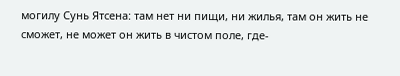могилу Сунь Ятсена: там нет ни пищи, ни жилья, там он жить не сможет, не может он жить в чистом поле, где-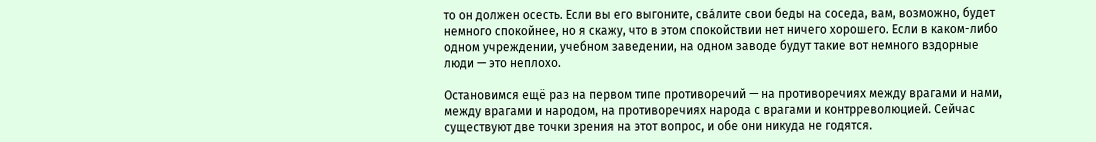то он должен осесть. Если вы его выгоните, сва́лите свои беды на соседа, вам, возможно, будет немного спокойнее, но я скажу, что в этом спокойствии нет ничего хорошего. Если в каком-либо одном учреждении, учебном заведении, на одном заводе будут такие вот немного вздорные люди — это неплохо.

Остановимся ещё раз на первом типе противоречий — на противоречиях между врагами и нами, между врагами и народом, на противоречиях народа с врагами и контрреволюцией. Сейчас существуют две точки зрения на этот вопрос, и обе они никуда не годятся.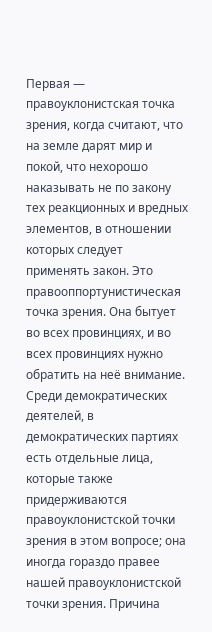Первая — правоуклонистская точка зрения, когда считают, что на земле дарят мир и покой, что нехорошо наказывать не по закону тех реакционных и вредных элементов, в отношении которых следует применять закон. Это правооппортунистическая точка зрения. Она бытует во всех провинциях, и во всех провинциях нужно обратить на неё внимание. Среди демократических деятелей, в демократических партиях есть отдельные лица, которые также придерживаются правоуклонистской точки зрения в этом вопросе; она иногда гораздо правее нашей правоуклонистской точки зрения. Причина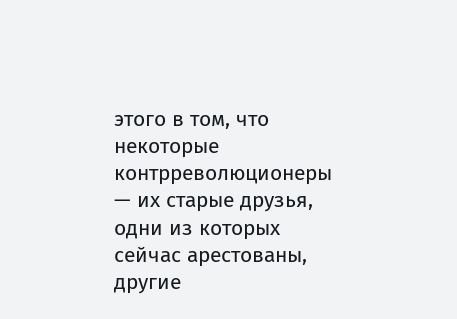этого в том, что некоторые контрреволюционеры — их старые друзья, одни из которых сейчас арестованы, другие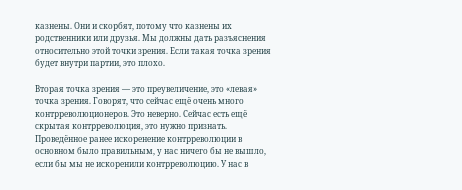казнены. Они и скорбят, потому что казнены их родственники или друзья. Мы должны дать разъяснения относительно этой точки зрения. Если такая точка зрения будет внутри партии, это плохо.

Вторая точка зрения — это преувеличение, это «левая» точка зрения. Говорят, что сейчас ещё очень много контрреволюционеров. Это неверно. Сейчас есть ещё скрытая контрреволюция, это нужно признать. Проведённое ранее искоренение контрреволюции в основном было правильным, у нас ничего бы не вышло, если бы мы не искоренили контрреволюцию. У нас в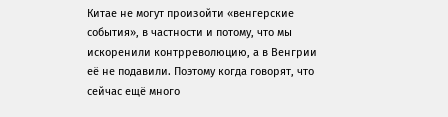Китае не могут произойти «венгерские события», в частности и потому, что мы искоренили контрреволюцию, а в Венгрии её не подавили. Поэтому когда говорят, что сейчас ещё много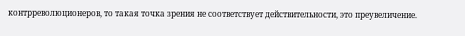контрреволюционеров, то такая точка зрения не соответствует действительности, это преувеличение.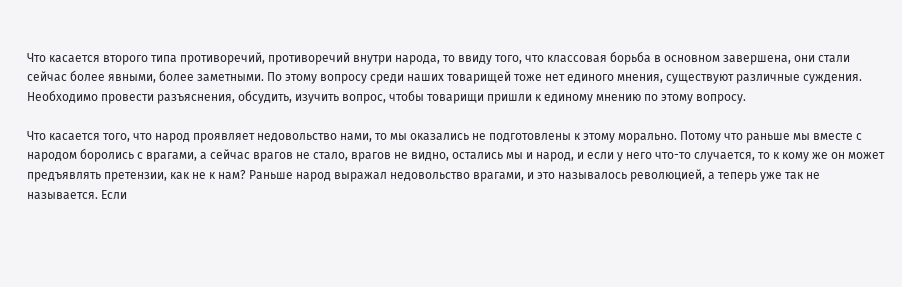Что касается второго типа противоречий, противоречий внутри народа, то ввиду того, что классовая борьба в основном завершена, они стали сейчас более явными, более заметными. По этому вопросу среди наших товарищей тоже нет единого мнения, существуют различные суждения. Необходимо провести разъяснения, обсудить, изучить вопрос, чтобы товарищи пришли к единому мнению по этому вопросу.

Что касается того, что народ проявляет недовольство нами, то мы оказались не подготовлены к этому морально. Потому что раньше мы вместе с народом боролись с врагами, а сейчас врагов не стало, врагов не видно, остались мы и народ, и если у него что-то случается, то к кому же он может предъявлять претензии, как не к нам? Раньше народ выражал недовольство врагами, и это называлось революцией, а теперь уже так не называется. Если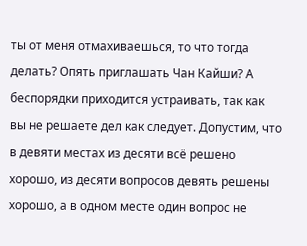ты от меня отмахиваешься, то что тогда делать? Опять приглашать Чан Кайши? А беспорядки приходится устраивать, так как вы не решаете дел как следует. Допустим, что в девяти местах из десяти всё решено хорошо, из десяти вопросов девять решены хорошо, а в одном месте один вопрос не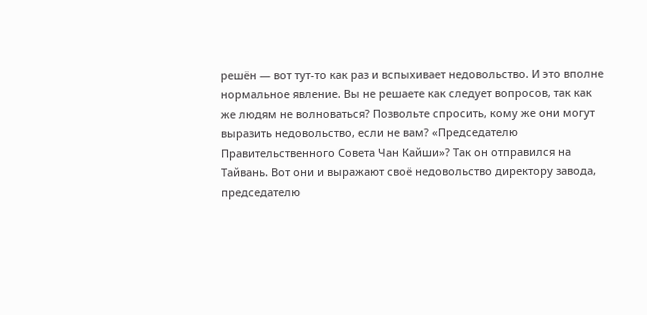решён — вот тут-то как раз и вспыхивает недовольство. И это вполне нормальное явление. Вы не решаете как следует вопросов, так как же людям не волноваться? Позвольте спросить, кому же они могут выразить недовольство, если не вам? «Председателю Правительственного Совета Чан Кайши»? Так он отправился на Тайвань. Вот они и выражают своё недовольство директору завода, председателю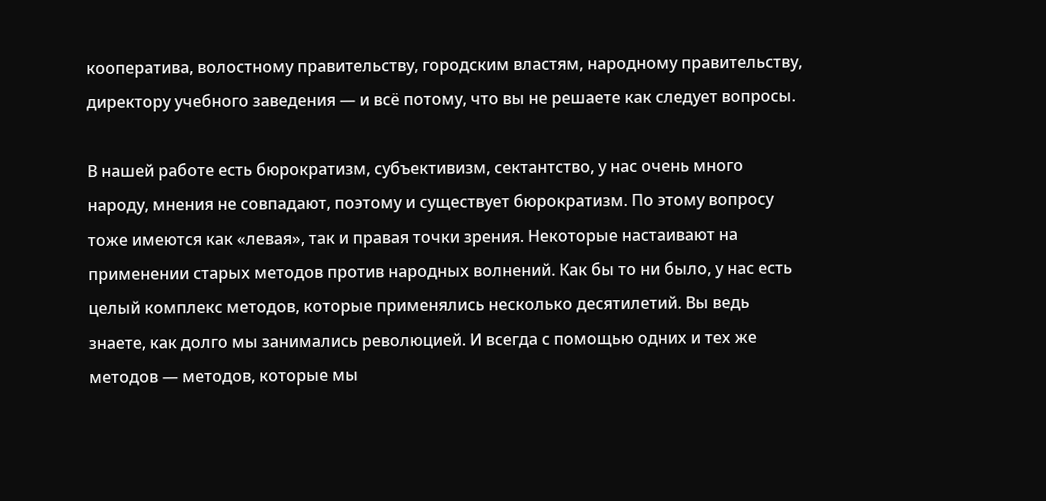кооператива, волостному правительству, городским властям, народному правительству, директору учебного заведения — и всё потому, что вы не решаете как следует вопросы.

В нашей работе есть бюрократизм, субъективизм, сектантство, у нас очень много народу, мнения не совпадают, поэтому и существует бюрократизм. По этому вопросу тоже имеются как «левая», так и правая точки зрения. Некоторые настаивают на применении старых методов против народных волнений. Как бы то ни было, у нас есть целый комплекс методов, которые применялись несколько десятилетий. Вы ведь знаете, как долго мы занимались революцией. И всегда с помощью одних и тех же методов — методов, которые мы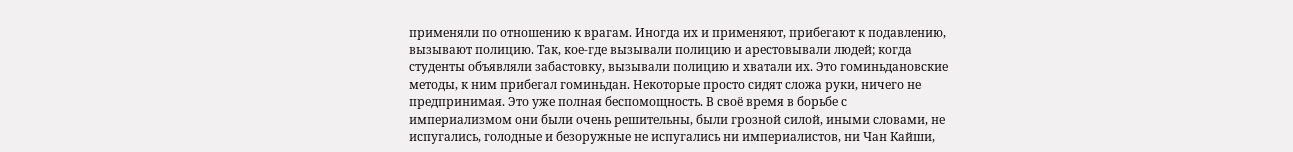применяли по отношению к врагам. Иногда их и применяют, прибегают к подавлению, вызывают полицию. Так, кое-где вызывали полицию и арестовывали людей; когда студенты объявляли забастовку, вызывали полицию и хватали их. Это гоминьдановские методы, к ним прибегал гоминьдан. Некоторые просто сидят сложа руки, ничего не предпринимая. Это уже полная беспомощность. В своё время в борьбе с империализмом они были очень решительны, были грозной силой, иными словами, не испугались, голодные и безоружные не испугались ни империалистов, ни Чан Кайши,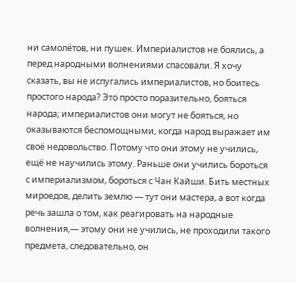ни самолётов, ни пушек. Империалистов не боялись, а перед народными волнениями спасовали. Я хочу сказать, вы не испугались империалистов, но боитесь простого народа? Это просто поразительно, бояться народа; империалистов они могут не бояться, но оказываются беспомощными, когда народ выражает им своё недовольство. Потому что они этому не учились, ещё не научились этому. Раньше они учились бороться с империализмом, бороться с Чан Кайши. Бить местных мироедов, делить землю — тут они мастера, а вот когда речь зашла о том, как реагировать на народные волнения,— этому они не учились, не проходили такого предмета, следовательно, он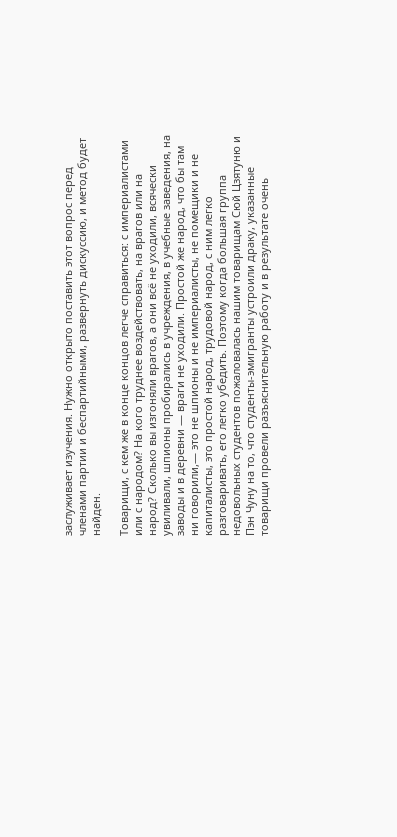заслуживает изучения. Нужно открыто поставить этот вопрос перед членами партии и беспартийными, развернуть дискуссию, и метод будет найден.

Товарищи, с кем же в конце концов легче справиться: с империалистами или с народом? На кого труднее воздействовать, на врагов или на народ? Сколько вы изгоняли врагов, а они всё не уходили, всячески увиливали, шпионы пробирались в учреждения, в учебные заведения, на заводы и в деревни — враги не уходили. Простой же народ, что бы там ни говорили,— это не шпионы и не империалисты, не помещики и не капиталисты, это простой народ, трудовой народ, с ним легко разговаривать, его легко убедить. Поэтому когда большая группа недовольных студентов пожаловалась нашим товарищам Сюй Цзятуню и Пэн Чуну на то, что студенты-эмигранты устроили драку, указанные товарищи провели разъяснительную работу и в результате очень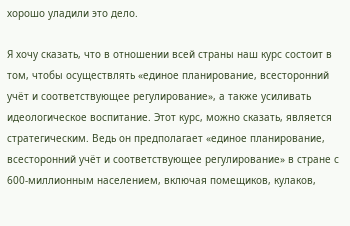хорошо уладили это дело.

Я хочу сказать, что в отношении всей страны наш курс состоит в том, чтобы осуществлять «единое планирование, всесторонний учёт и соответствующее регулирование», а также усиливать идеологическое воспитание. Этот курс, можно сказать, является стратегическим. Ведь он предполагает «единое планирование, всесторонний учёт и соответствующее регулирование» в стране с 600-миллионным населением, включая помещиков, кулаков,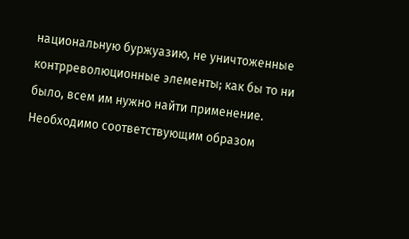национальную буржуазию, не уничтоженные контрреволюционные элементы; как бы то ни было, всем им нужно найти применение. Необходимо соответствующим образом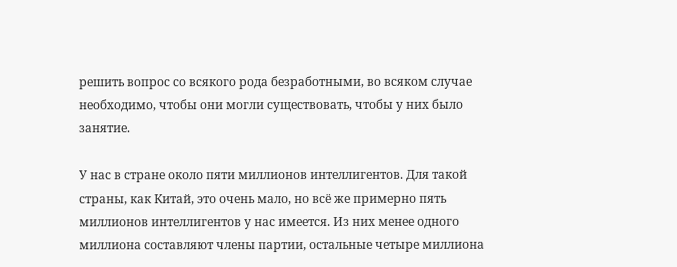решить вопрос со всякого рода безработными, во всяком случае необходимо, чтобы они могли существовать, чтобы у них было занятие.

У нас в стране около пяти миллионов интеллигентов. Для такой страны, как Китай, это очень мало, но всё же примерно пять миллионов интеллигентов у нас имеется. Из них менее одного миллиона составляют члены партии, остальные четыре миллиона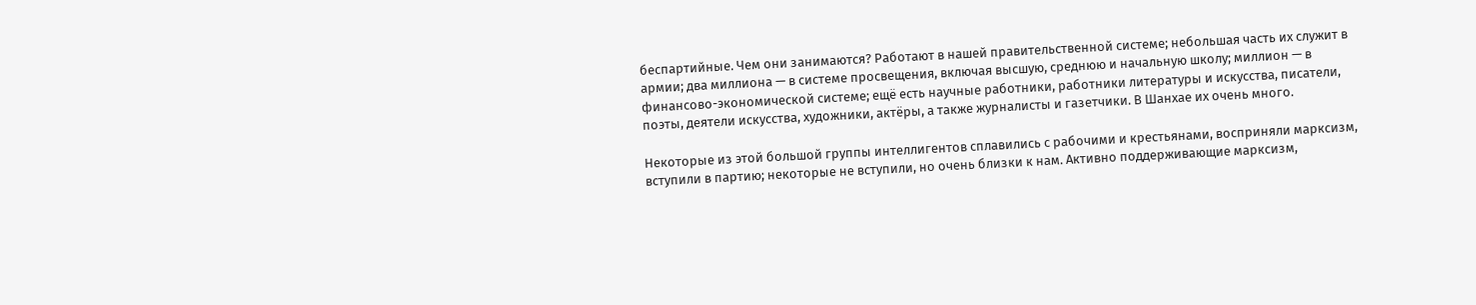беспартийные. Чем они занимаются? Работают в нашей правительственной системе; небольшая часть их служит в армии; два миллиона — в системе просвещения, включая высшую, среднюю и начальную школу; миллион — в финансово-экономической системе; ещё есть научные работники, работники литературы и искусства, писатели, поэты, деятели искусства, художники, актёры, а также журналисты и газетчики. В Шанхае их очень много.

Некоторые из этой большой группы интеллигентов сплавились с рабочими и крестьянами, восприняли марксизм, вступили в партию; некоторые не вступили, но очень близки к нам. Активно поддерживающие марксизм,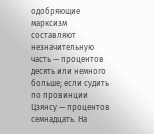одобряющие марксизм составляют незначительную часть — процентов десять или немного больше; если судить по провинции Цзянсу — процентов семнадцать. На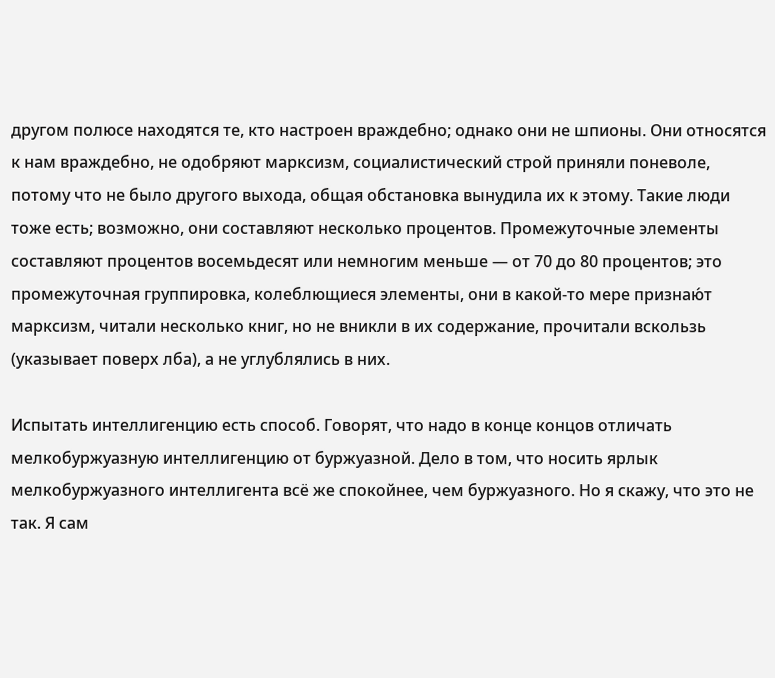другом полюсе находятся те, кто настроен враждебно; однако они не шпионы. Они относятся к нам враждебно, не одобряют марксизм, социалистический строй приняли поневоле, потому что не было другого выхода, общая обстановка вынудила их к этому. Такие люди тоже есть; возможно, они составляют несколько процентов. Промежуточные элементы составляют процентов восемьдесят или немногим меньше — от 70 до 80 процентов; это промежуточная группировка, колеблющиеся элементы, они в какой-то мере признаю́т марксизм, читали несколько книг, но не вникли в их содержание, прочитали вскользь (указывает поверх лба), а не углублялись в них.

Испытать интеллигенцию есть способ. Говорят, что надо в конце концов отличать мелкобуржуазную интеллигенцию от буржуазной. Дело в том, что носить ярлык мелкобуржуазного интеллигента всё же спокойнее, чем буржуазного. Но я скажу, что это не так. Я сам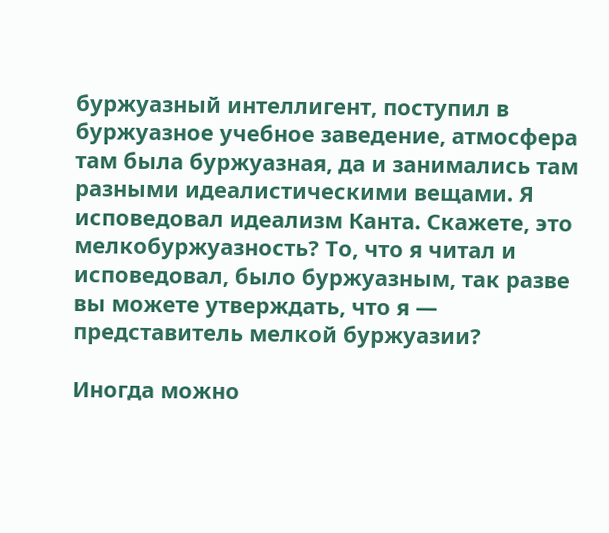буржуазный интеллигент, поступил в буржуазное учебное заведение, атмосфера там была буржуазная, да и занимались там разными идеалистическими вещами. Я исповедовал идеализм Канта. Скажете, это мелкобуржуазность? То, что я читал и исповедовал, было буржуазным, так разве вы можете утверждать, что я — представитель мелкой буржуазии?

Иногда можно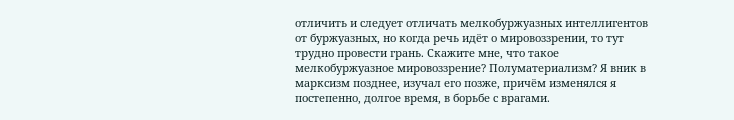отличить и следует отличать мелкобуржуазных интеллигентов от буржуазных, но когда речь идёт о мировоззрении, то тут трудно провести грань. Скажите мне, что такое мелкобуржуазное мировоззрение? Полуматериализм? Я вник в марксизм позднее, изучал его позже, причём изменялся я постепенно, долгое время, в борьбе с врагами.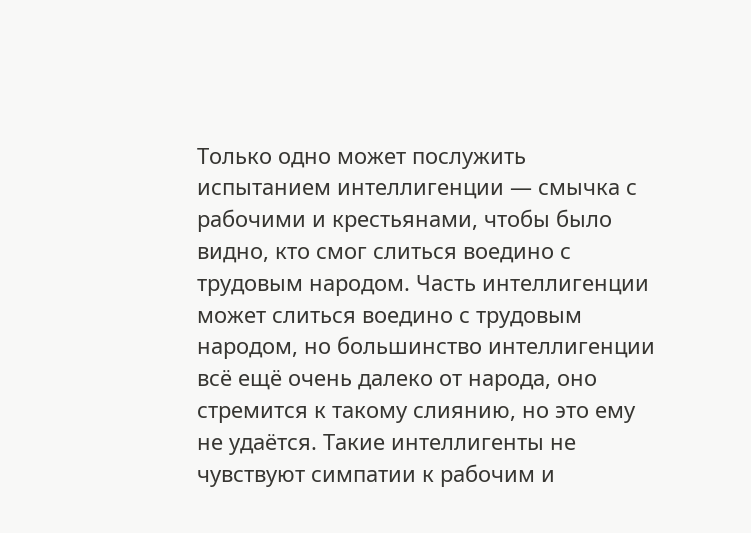Только одно может послужить испытанием интеллигенции — смычка с рабочими и крестьянами, чтобы было видно, кто смог слиться воедино с трудовым народом. Часть интеллигенции может слиться воедино с трудовым народом, но большинство интеллигенции всё ещё очень далеко от народа, оно стремится к такому слиянию, но это ему не удаётся. Такие интеллигенты не чувствуют симпатии к рабочим и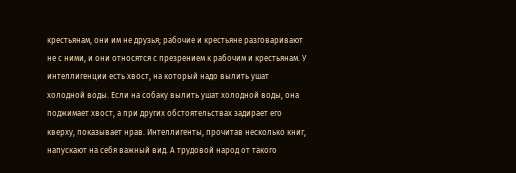крестьянам, они им не друзья; рабочие и крестьяне разговаривают не с ними, и они относятся с презрением к рабочим и крестьянам. У интеллигенции есть хвост, на который надо вылить ушат холодной воды. Если на собаку вылить ушат холодной воды, она поджимает хвост, а при других обстоятельствах задирает его кверху, показывает нрав. Интеллигенты, прочитав несколько книг, напускают на себя важный вид. А трудовой народ от такого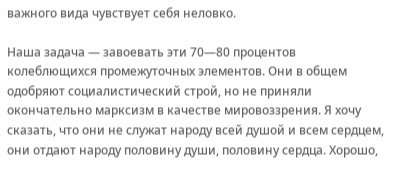важного вида чувствует себя неловко.

Наша задача — завоевать эти 70—80 процентов колеблющихся промежуточных элементов. Они в общем одобряют социалистический строй, но не приняли окончательно марксизм в качестве мировоззрения. Я хочу сказать, что они не служат народу всей душой и всем сердцем, они отдают народу половину души, половину сердца. Хорошо,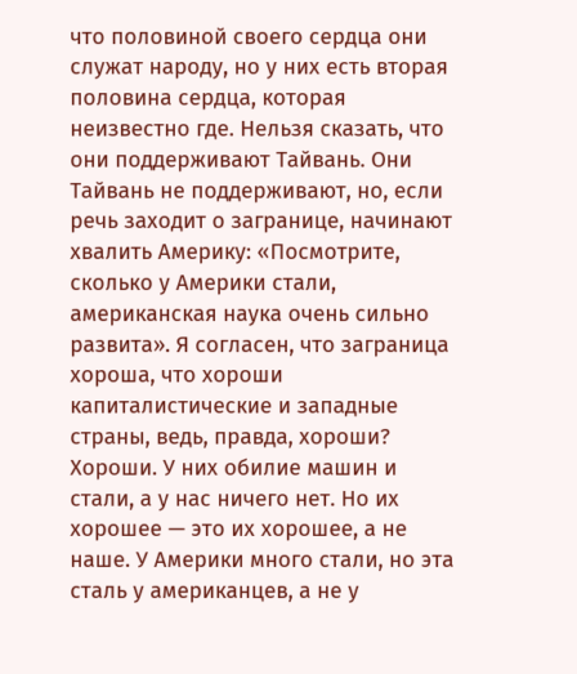что половиной своего сердца они служат народу, но у них есть вторая половина сердца, которая неизвестно где. Нельзя сказать, что они поддерживают Тайвань. Они Тайвань не поддерживают, но, если речь заходит о загранице, начинают хвалить Америку: «Посмотрите, сколько у Америки стали, американская наука очень сильно развита». Я согласен, что заграница хороша, что хороши капиталистические и западные страны, ведь, правда, хороши? Хороши. У них обилие машин и стали, а у нас ничего нет. Но их хорошее — это их хорошее, а не наше. У Америки много стали, но эта сталь у американцев, а не у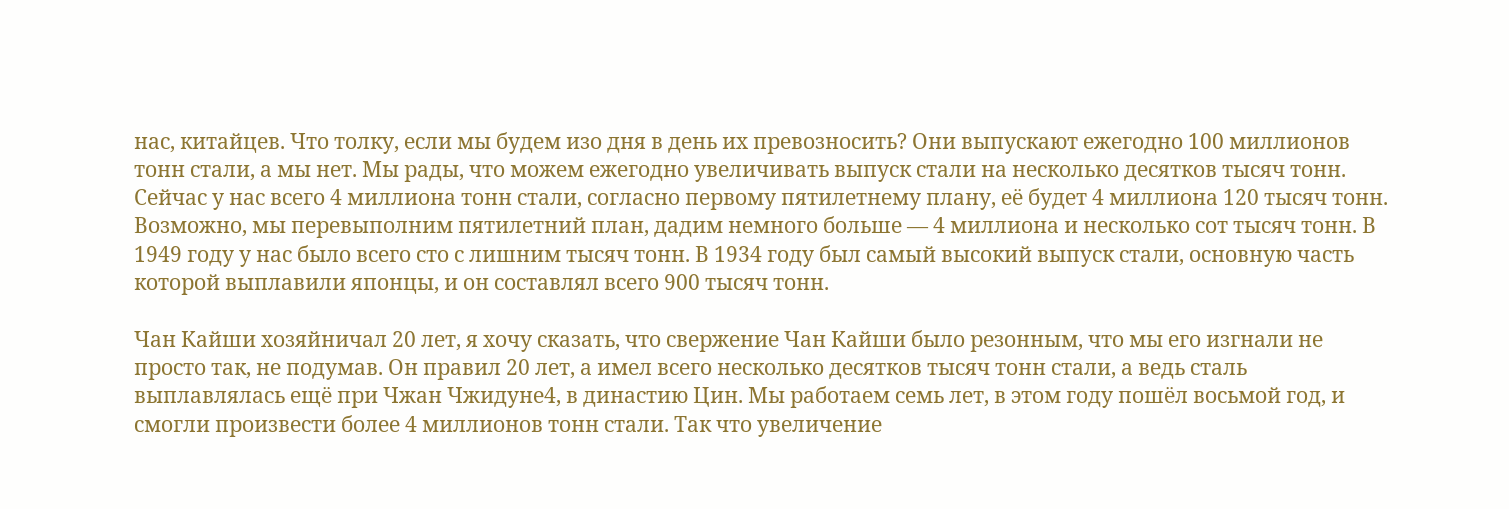нас, китайцев. Что толку, если мы будем изо дня в день их превозносить? Они выпускают ежегодно 100 миллионов тонн стали, а мы нет. Мы рады, что можем ежегодно увеличивать выпуск стали на несколько десятков тысяч тонн. Сейчас у нас всего 4 миллиона тонн стали, согласно первому пятилетнему плану, её будет 4 миллиона 120 тысяч тонн. Возможно, мы перевыполним пятилетний план, дадим немного больше — 4 миллиона и несколько сот тысяч тонн. В 1949 году у нас было всего сто с лишним тысяч тонн. В 1934 году был самый высокий выпуск стали, основную часть которой выплавили японцы, и он составлял всего 900 тысяч тонн.

Чан Кайши хозяйничал 20 лет, я хочу сказать, что свержение Чан Кайши было резонным, что мы его изгнали не просто так, не подумав. Он правил 20 лет, а имел всего несколько десятков тысяч тонн стали, а ведь сталь выплавлялась ещё при Чжан Чжидуне4, в династию Цин. Мы работаем семь лет, в этом году пошёл восьмой год, и смогли произвести более 4 миллионов тонн стали. Так что увеличение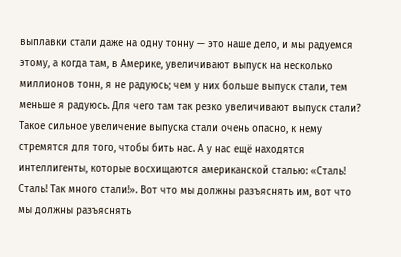выплавки стали даже на одну тонну — это наше дело, и мы радуемся этому, а когда там, в Америке, увеличивают выпуск на несколько миллионов тонн, я не радуюсь; чем у них больше выпуск стали, тем меньше я радуюсь. Для чего там так резко увеличивают выпуск стали? Такое сильное увеличение выпуска стали очень опасно, к нему стремятся для того, чтобы бить нас. А у нас ещё находятся интеллигенты, которые восхищаются американской сталью: «Сталь! Сталь! Так много стали!». Вот что мы должны разъяснять им, вот что мы должны разъяснять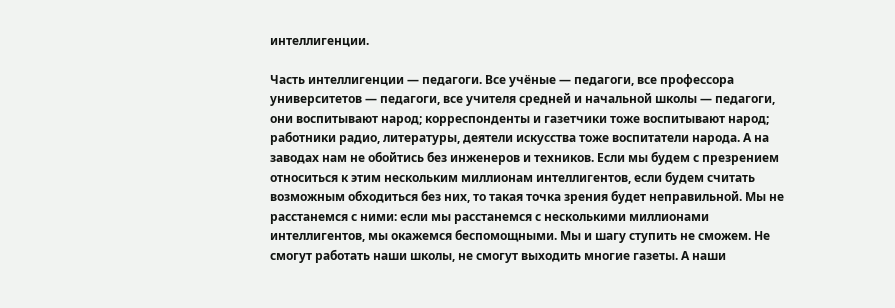интеллигенции.

Часть интеллигенции — педагоги. Все учёные — педагоги, все профессора университетов — педагоги, все учителя средней и начальной школы — педагоги, они воспитывают народ; корреспонденты и газетчики тоже воспитывают народ; работники радио, литературы, деятели искусства тоже воспитатели народа. А на заводах нам не обойтись без инженеров и техников. Если мы будем с презрением относиться к этим нескольким миллионам интеллигентов, если будем считать возможным обходиться без них, то такая точка зрения будет неправильной. Мы не расстанемся с ними: если мы расстанемся с несколькими миллионами интеллигентов, мы окажемся беспомощными. Мы и шагу ступить не сможем. Не смогут работать наши школы, не смогут выходить многие газеты. А наши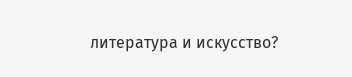литература и искусство?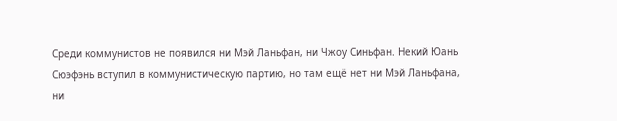Среди коммунистов не появился ни Мэй Ланьфан, ни Чжоу Синьфан. Некий Юань Сюэфэнь вступил в коммунистическую партию, но там ещё нет ни Мэй Ланьфана, ни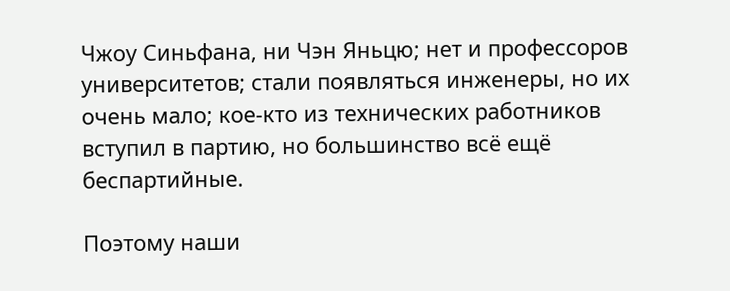Чжоу Синьфана, ни Чэн Яньцю; нет и профессоров университетов; стали появляться инженеры, но их очень мало; кое-кто из технических работников вступил в партию, но большинство всё ещё беспартийные.

Поэтому наши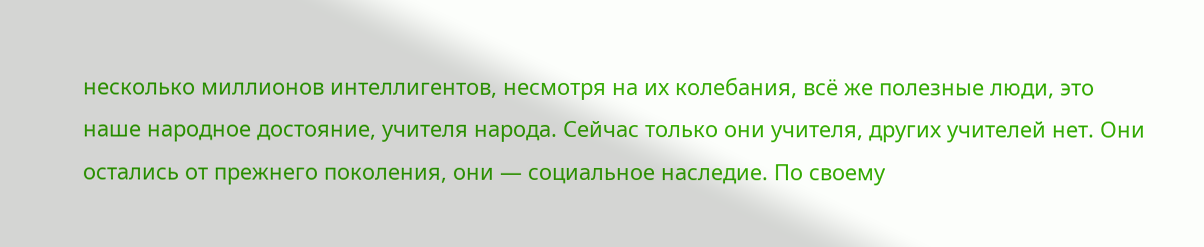несколько миллионов интеллигентов, несмотря на их колебания, всё же полезные люди, это наше народное достояние, учителя народа. Сейчас только они учителя, других учителей нет. Они остались от прежнего поколения, они — социальное наследие. По своему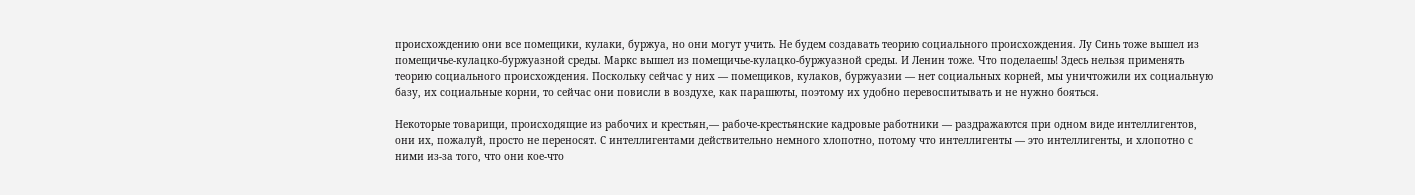происхождению они все помещики, кулаки, буржуа, но они могут учить. Не будем создавать теорию социального происхождения. Лу Синь тоже вышел из помещичье-кулацко-буржуазной среды. Маркс вышел из помещичье-кулацко-буржуазной среды. И Ленин тоже. Что поделаешь! Здесь нельзя применять теорию социального происхождения. Поскольку сейчас у них — помещиков, кулаков, буржуазии — нет социальных корней, мы уничтожили их социальную базу, их социальные корни, то сейчас они повисли в воздухе, как парашюты, поэтому их удобно перевоспитывать и не нужно бояться.

Некоторые товарищи, происходящие из рабочих и крестьян,— рабоче-крестьянские кадровые работники — раздражаются при одном виде интеллигентов, они их, пожалуй, просто не переносят. С интеллигентами действительно немного хлопотно, потому что интеллигенты — это интеллигенты, и хлопотно с ними из-за того, что они кое-что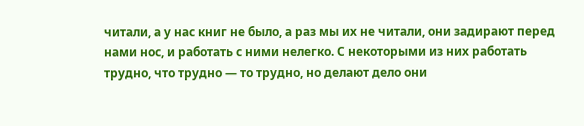читали, а у нас книг не было, а раз мы их не читали, они задирают перед нами нос, и работать с ними нелегко. С некоторыми из них работать трудно, что трудно — то трудно, но делают дело они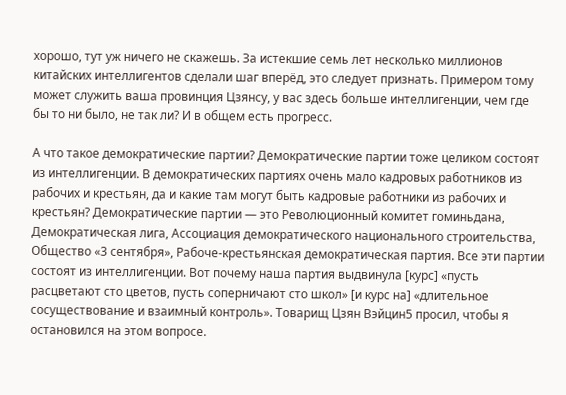хорошо, тут уж ничего не скажешь. За истекшие семь лет несколько миллионов китайских интеллигентов сделали шаг вперёд, это следует признать. Примером тому может служить ваша провинция Цзянсу, у вас здесь больше интеллигенции, чем где бы то ни было, не так ли? И в общем есть прогресс.

А что такое демократические партии? Демократические партии тоже целиком состоят из интеллигенции. В демократических партиях очень мало кадровых работников из рабочих и крестьян, да и какие там могут быть кадровые работники из рабочих и крестьян? Демократические партии — это Революционный комитет гоминьдана, Демократическая лига, Ассоциация демократического национального строительства, Общество «3 сентября», Рабоче-крестьянская демократическая партия. Все эти партии состоят из интеллигенции. Вот почему наша партия выдвинула [курс] «пусть расцветают сто цветов, пусть соперничают сто школ» [и курс на] «длительное сосуществование и взаимный контроль». Товарищ Цзян Вэйцин5 просил, чтобы я остановился на этом вопросе.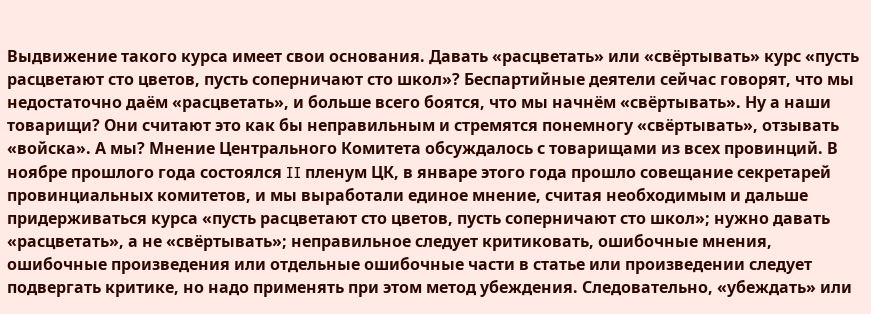Выдвижение такого курса имеет свои основания. Давать «расцветать» или «свёртывать» курс «пусть расцветают сто цветов, пусть соперничают сто школ»? Беспартийные деятели сейчас говорят, что мы недостаточно даём «расцветать», и больше всего боятся, что мы начнём «свёртывать». Ну а наши товарищи? Они считают это как бы неправильным и стремятся понемногу «свёртывать», отзывать «войска». А мы? Мнение Центрального Комитета обсуждалось с товарищами из всех провинций. В ноябре прошлого года состоялся Ⅱ пленум ЦК, в январе этого года прошло совещание секретарей провинциальных комитетов, и мы выработали единое мнение, считая необходимым и дальше придерживаться курса «пусть расцветают сто цветов, пусть соперничают сто школ»; нужно давать «расцветать», а не «свёртывать»; неправильное следует критиковать, ошибочные мнения, ошибочные произведения или отдельные ошибочные части в статье или произведении следует подвергать критике, но надо применять при этом метод убеждения. Следовательно, «убеждать» или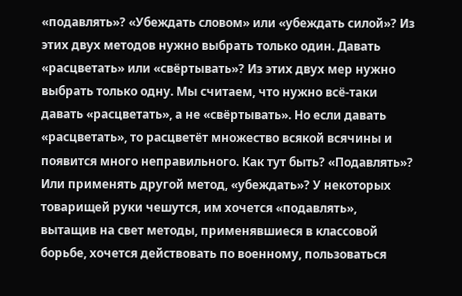«подавлять»? «Убеждать словом» или «убеждать силой»? Из этих двух методов нужно выбрать только один. Давать «расцветать» или «свёртывать»? Из этих двух мер нужно выбрать только одну. Мы считаем, что нужно всё-таки давать «расцветать», а не «свёртывать». Но если давать «расцветать», то расцветёт множество всякой всячины и появится много неправильного. Как тут быть? «Подавлять»? Или применять другой метод, «убеждать»? У некоторых товарищей руки чешутся, им хочется «подавлять», вытащив на свет методы, применявшиеся в классовой борьбе, хочется действовать по военному, пользоваться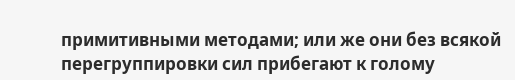примитивными методами; или же они без всякой перегруппировки сил прибегают к голому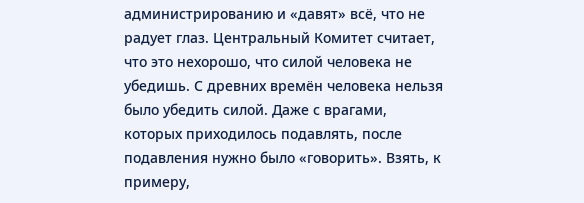администрированию и «давят» всё, что не радует глаз. Центральный Комитет считает, что это нехорошо, что силой человека не убедишь. С древних времён человека нельзя было убедить силой. Даже с врагами, которых приходилось подавлять, после подавления нужно было «говорить». Взять, к примеру,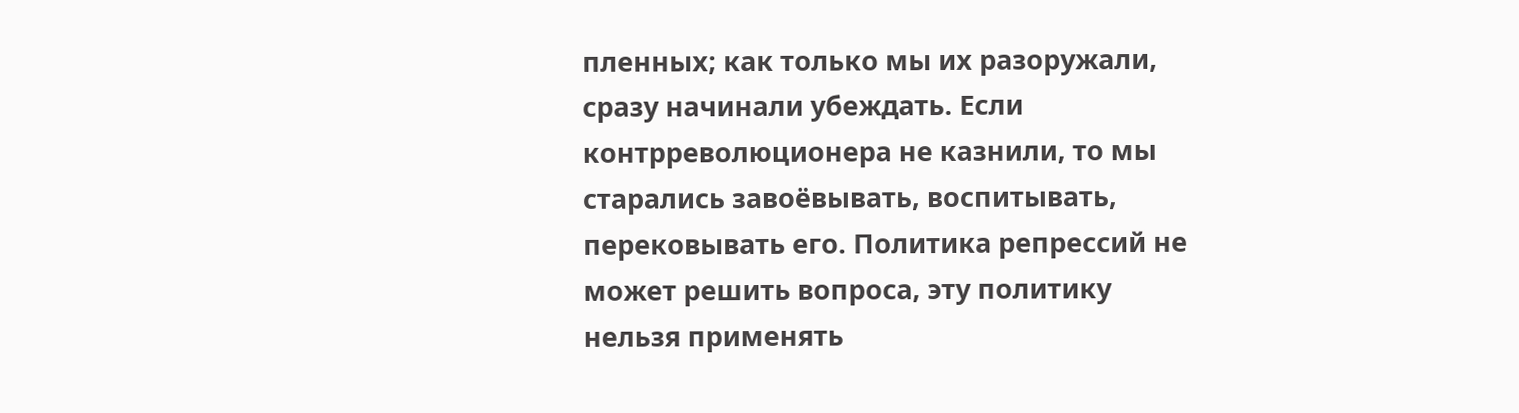пленных; как только мы их разоружали, сразу начинали убеждать. Если контрреволюционера не казнили, то мы старались завоёвывать, воспитывать, перековывать его. Политика репрессий не может решить вопроса, эту политику нельзя применять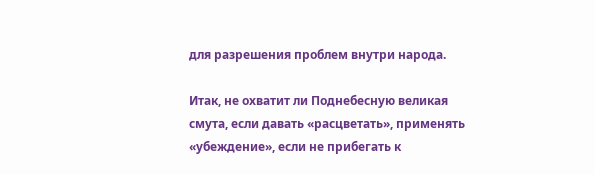для разрешения проблем внутри народа.

Итак, не охватит ли Поднебесную великая смута, если давать «расцветать», применять «убеждение», если не прибегать к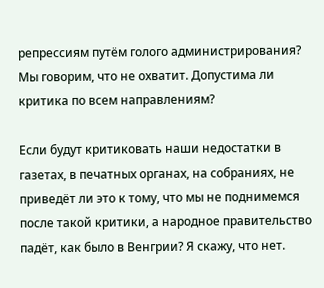репрессиям путём голого администрирования? Мы говорим, что не охватит. Допустима ли критика по всем направлениям?

Если будут критиковать наши недостатки в газетах, в печатных органах, на собраниях, не приведёт ли это к тому, что мы не поднимемся после такой критики, а народное правительство падёт, как было в Венгрии? Я скажу, что нет.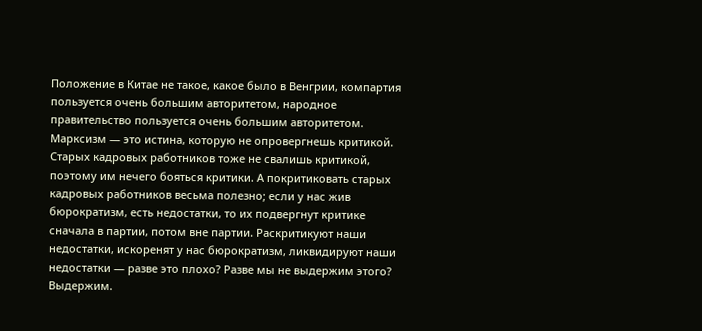Положение в Китае не такое, какое было в Венгрии, компартия пользуется очень большим авторитетом, народное правительство пользуется очень большим авторитетом. Марксизм — это истина, которую не опровергнешь критикой. Старых кадровых работников тоже не свалишь критикой, поэтому им нечего бояться критики. А покритиковать старых кадровых работников весьма полезно; если у нас жив бюрократизм, есть недостатки, то их подвергнут критике сначала в партии, потом вне партии. Раскритикуют наши недостатки, искоренят у нас бюрократизм, ликвидируют наши недостатки — разве это плохо? Разве мы не выдержим этого? Выдержим.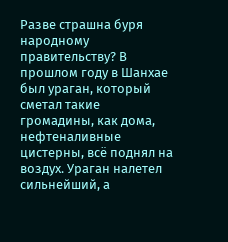Разве страшна буря народному правительству? В прошлом году в Шанхае был ураган, который сметал такие громадины, как дома, нефтеналивные цистерны, всё поднял на воздух. Ураган налетел сильнейший, а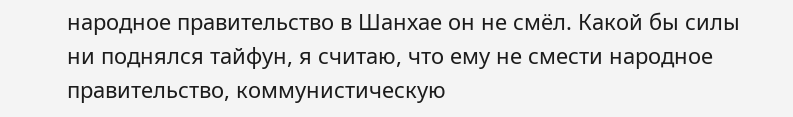народное правительство в Шанхае он не смёл. Какой бы силы ни поднялся тайфун, я считаю, что ему не смести народное правительство, коммунистическую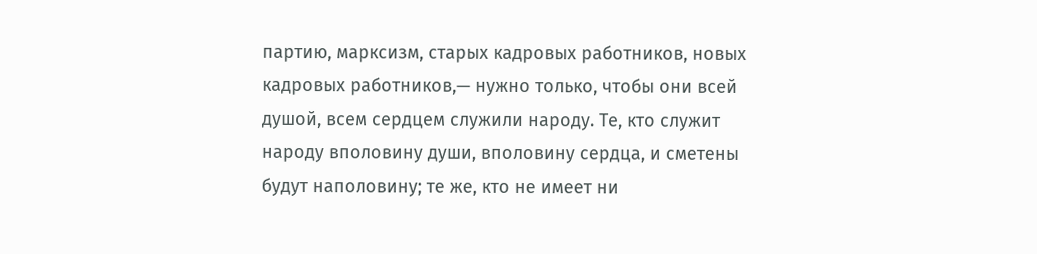партию, марксизм, старых кадровых работников, новых кадровых работников,— нужно только, чтобы они всей душой, всем сердцем служили народу. Те, кто служит народу вполовину души, вполовину сердца, и сметены будут наполовину; те же, кто не имеет ни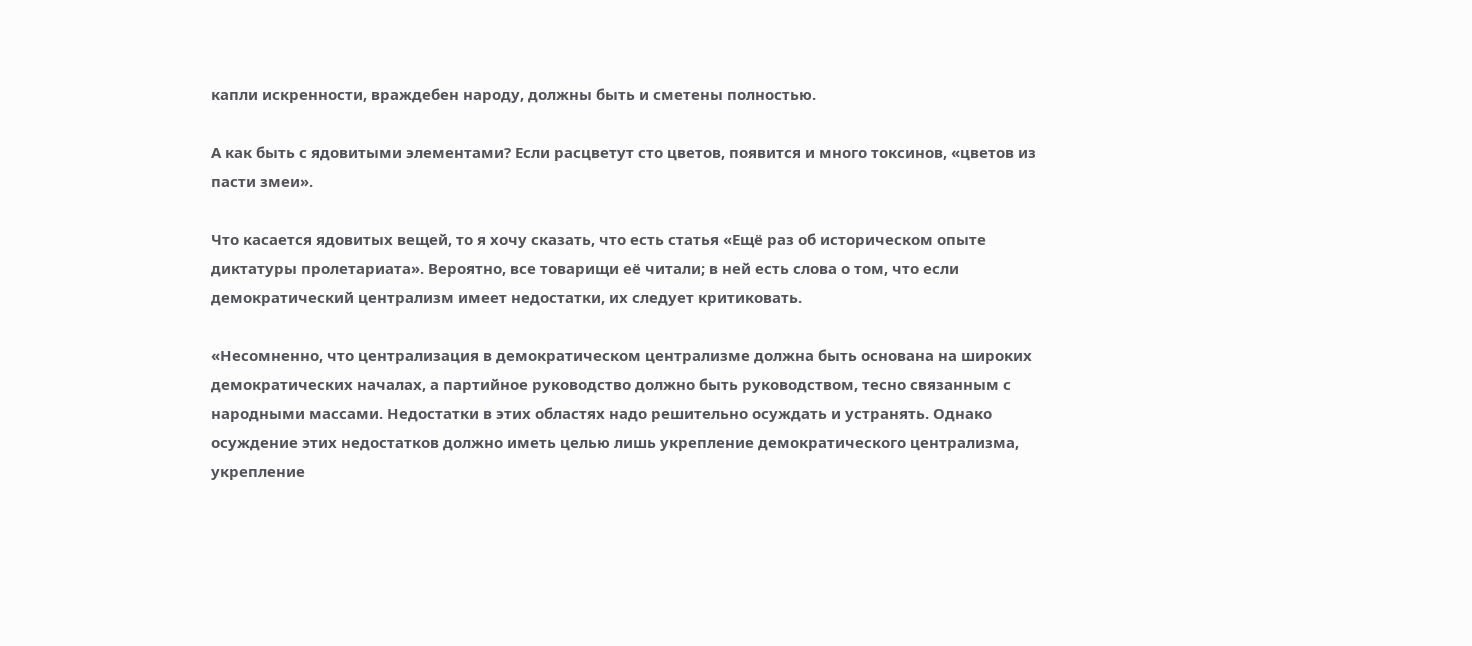капли искренности, враждебен народу, должны быть и сметены полностью.

А как быть с ядовитыми элементами? Если расцветут сто цветов, появится и много токсинов, «цветов из пасти змеи».

Что касается ядовитых вещей, то я хочу сказать, что есть статья «Ещё раз об историческом опыте диктатуры пролетариата». Вероятно, все товарищи её читали; в ней есть слова о том, что если демократический централизм имеет недостатки, их следует критиковать.

«Несомненно, что централизация в демократическом централизме должна быть основана на широких демократических началах, а партийное руководство должно быть руководством, тесно связанным с народными массами. Недостатки в этих областях надо решительно осуждать и устранять. Однако осуждение этих недостатков должно иметь целью лишь укрепление демократического централизма, укрепление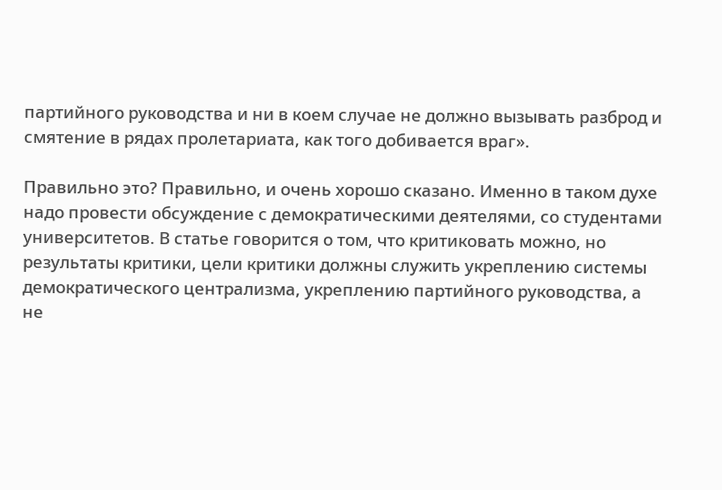партийного руководства и ни в коем случае не должно вызывать разброд и смятение в рядах пролетариата, как того добивается враг».

Правильно это? Правильно, и очень хорошо сказано. Именно в таком духе надо провести обсуждение с демократическими деятелями, со студентами университетов. В статье говорится о том, что критиковать можно, но результаты критики, цели критики должны служить укреплению системы демократического централизма, укреплению партийного руководства, а не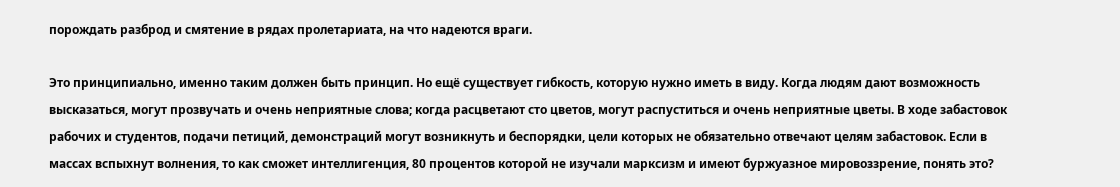порождать разброд и смятение в рядах пролетариата, на что надеются враги.

Это принципиально, именно таким должен быть принцип. Но ещё существует гибкость, которую нужно иметь в виду. Когда людям дают возможность высказаться, могут прозвучать и очень неприятные слова; когда расцветают сто цветов, могут распуститься и очень неприятные цветы. В ходе забастовок рабочих и студентов, подачи петиций, демонстраций могут возникнуть и беспорядки, цели которых не обязательно отвечают целям забастовок. Если в массах вспыхнут волнения, то как сможет интеллигенция, 80 процентов которой не изучали марксизм и имеют буржуазное мировоззрение, понять это?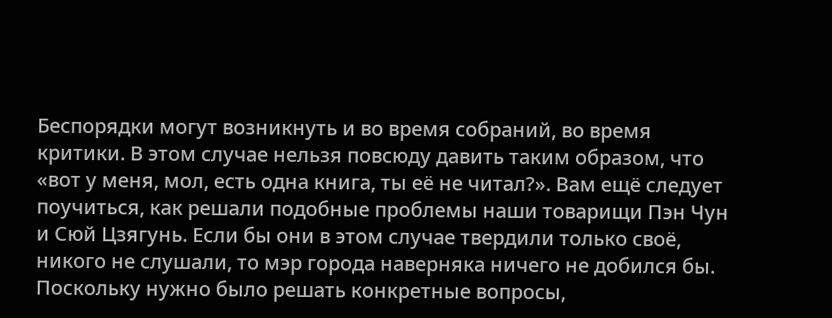Беспорядки могут возникнуть и во время собраний, во время критики. В этом случае нельзя повсюду давить таким образом, что «вот у меня, мол, есть одна книга, ты её не читал?». Вам ещё следует поучиться, как решали подобные проблемы наши товарищи Пэн Чун и Сюй Цзягунь. Если бы они в этом случае твердили только своё, никого не слушали, то мэр города наверняка ничего не добился бы. Поскольку нужно было решать конкретные вопросы,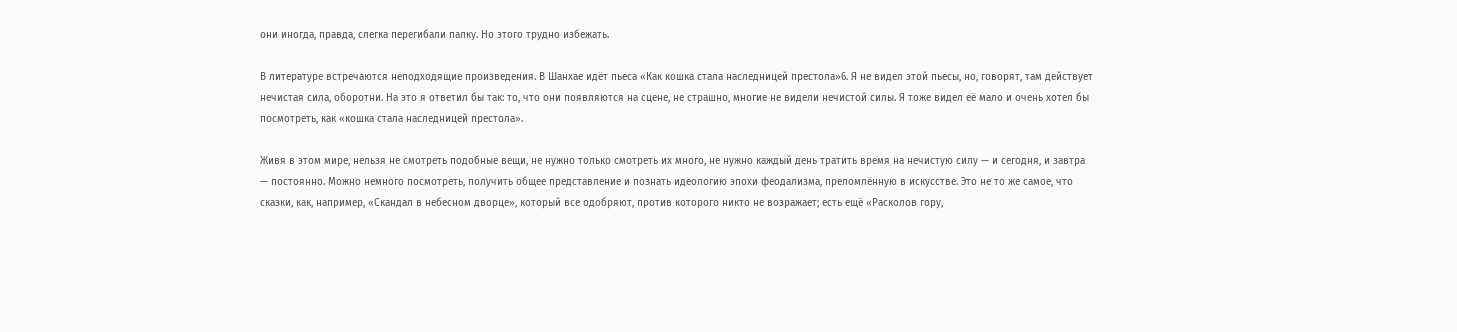они иногда, правда, слегка перегибали палку. Но этого трудно избежать.

В литературе встречаются неподходящие произведения. В Шанхае идёт пьеса «Как кошка стала наследницей престола»6. Я не видел этой пьесы, но, говорят, там действует нечистая сила, оборотни. На это я ответил бы так: то, что они появляются на сцене, не страшно, многие не видели нечистой силы. Я тоже видел её мало и очень хотел бы посмотреть, как «кошка стала наследницей престола».

Живя в этом мире, нельзя не смотреть подобные вещи, не нужно только смотреть их много, не нужно каждый день тратить время на нечистую силу — и сегодня, и завтра — постоянно. Можно немного посмотреть, получить общее представление и познать идеологию эпохи феодализма, преломлённую в искусстве. Это не то же самое, что сказки, как, например, «Скандал в небесном дворце», который все одобряют, против которого никто не возражает; есть ещё «Расколов гору,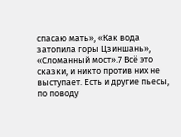спасаю мать», «Как вода затопила горы Цзиншань», «Сломанный мост».7 Всё это сказки, и никто против них не выступает. Есть и другие пьесы, по поводу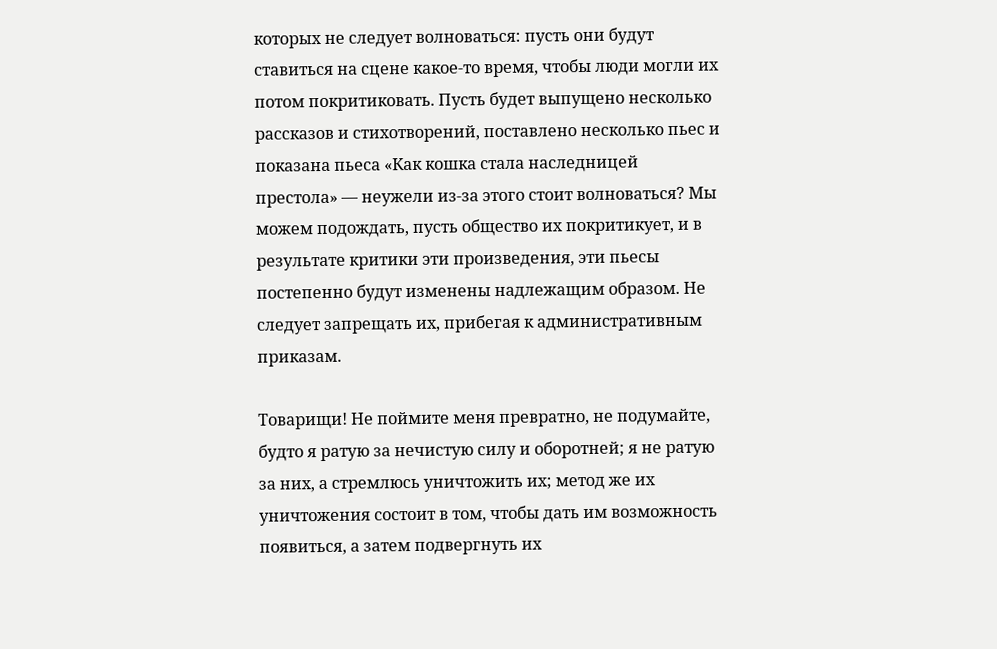которых не следует волноваться: пусть они будут ставиться на сцене какое-то время, чтобы люди могли их потом покритиковать. Пусть будет выпущено несколько рассказов и стихотворений, поставлено несколько пьес и показана пьеса «Как кошка стала наследницей престола» — неужели из-за этого стоит волноваться? Мы можем подождать, пусть общество их покритикует, и в результате критики эти произведения, эти пьесы постепенно будут изменены надлежащим образом. Не следует запрещать их, прибегая к административным приказам.

Товарищи! Не поймите меня превратно, не подумайте, будто я ратую за нечистую силу и оборотней; я не ратую за них, а стремлюсь уничтожить их; метод же их уничтожения состоит в том, чтобы дать им возможность появиться, а затем подвергнуть их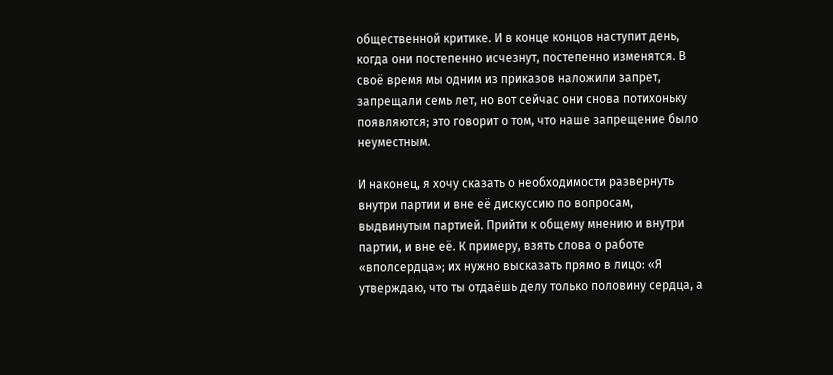общественной критике. И в конце концов наступит день, когда они постепенно исчезнут, постепенно изменятся. В своё время мы одним из приказов наложили запрет, запрещали семь лет, но вот сейчас они снова потихоньку появляются; это говорит о том, что наше запрещение было неуместным.

И наконец, я хочу сказать о необходимости развернуть внутри партии и вне её дискуссию по вопросам, выдвинутым партией. Прийти к общему мнению и внутри партии, и вне её. К примеру, взять слова о работе «вполсердца»; их нужно высказать прямо в лицо: «Я утверждаю, что ты отдаёшь делу только половину сердца, а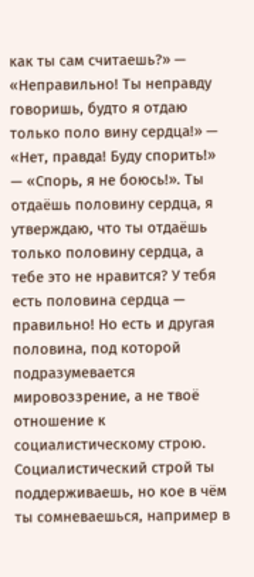как ты сам считаешь?» — «Неправильно! Ты неправду говоришь, будто я отдаю только поло вину сердца!» — «Нет, правда! Буду спорить!» — «Спорь, я не боюсь!». Ты отдаёшь половину сердца, я утверждаю, что ты отдаёшь только половину сердца, а тебе это не нравится? У тебя есть половина сердца — правильно! Но есть и другая половина, под которой подразумевается мировоззрение, а не твоё отношение к социалистическому строю. Социалистический строй ты поддерживаешь, но кое в чём ты сомневаешься, например в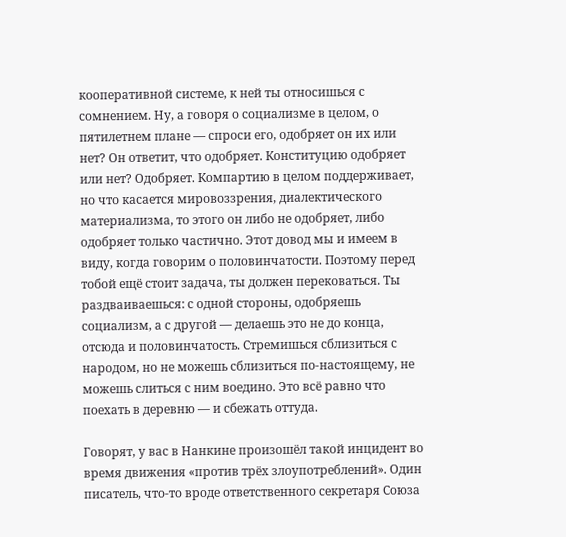кооперативной системе, к ней ты относишься с сомнением. Ну, а говоря о социализме в целом, о пятилетнем плане — спроси его, одобряет он их или нет? Он ответит, что одобряет. Конституцию одобряет или нет? Одобряет. Компартию в целом поддерживает, но что касается мировоззрения, диалектического материализма, то этого он либо не одобряет, либо одобряет только частично. Этот довод мы и имеем в виду, когда говорим о половинчатости. Поэтому перед тобой ещё стоит задача, ты должен перековаться. Ты раздваиваешься: с одной стороны, одобряешь социализм, а с другой — делаешь это не до конца, отсюда и половинчатость. Стремишься сблизиться с народом, но не можешь сблизиться по-настоящему, не можешь слиться с ним воедино. Это всё равно что поехать в деревню — и сбежать оттуда.

Говорят, у вас в Нанкине произошёл такой инцидент во время движения «против трёх злоупотреблений». Один писатель, что-то вроде ответственного секретаря Союза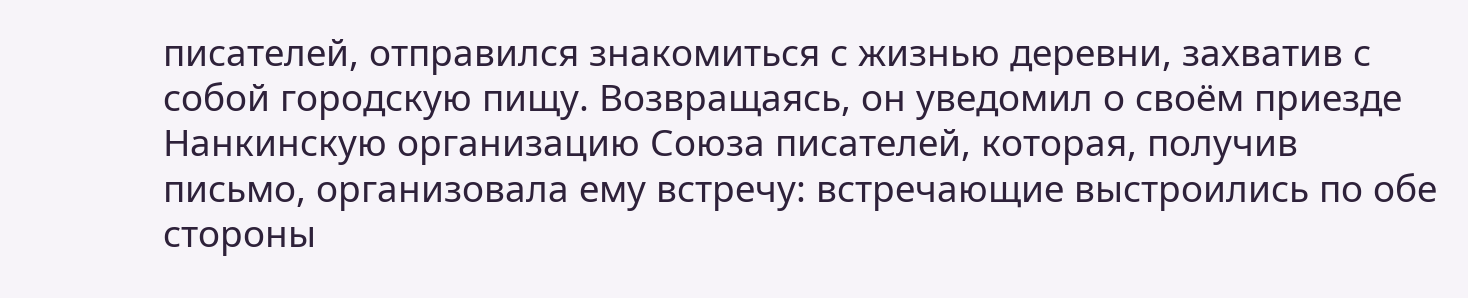писателей, отправился знакомиться с жизнью деревни, захватив с собой городскую пищу. Возвращаясь, он уведомил о своём приезде Нанкинскую организацию Союза писателей, которая, получив письмо, организовала ему встречу: встречающие выстроились по обе стороны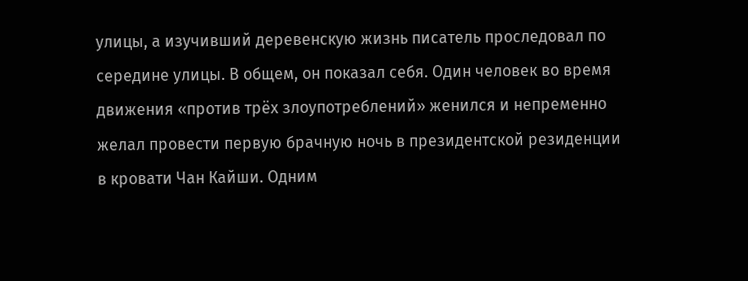улицы, а изучивший деревенскую жизнь писатель проследовал по середине улицы. В общем, он показал себя. Один человек во время движения «против трёх злоупотреблений» женился и непременно желал провести первую брачную ночь в президентской резиденции в кровати Чан Кайши. Одним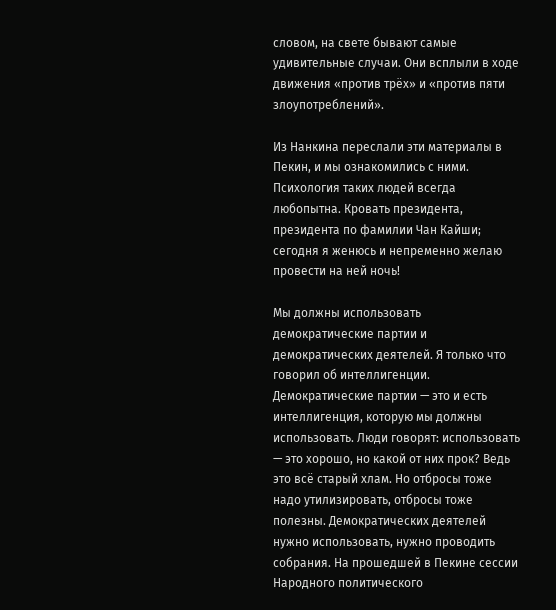словом, на свете бывают самые удивительные случаи. Они всплыли в ходе движения «против трёх» и «против пяти злоупотреблений».

Из Нанкина переслали эти материалы в Пекин, и мы ознакомились с ними. Психология таких людей всегда любопытна. Кровать президента, президента по фамилии Чан Кайши; сегодня я женюсь и непременно желаю провести на ней ночь!

Мы должны использовать демократические партии и демократических деятелей. Я только что говорил об интеллигенции. Демократические партии — это и есть интеллигенция, которую мы должны использовать. Люди говорят: использовать — это хорошо, но какой от них прок? Ведь это всё старый хлам. Но отбросы тоже надо утилизировать, отбросы тоже полезны. Демократических деятелей нужно использовать, нужно проводить собрания. На прошедшей в Пекине сессии Народного политического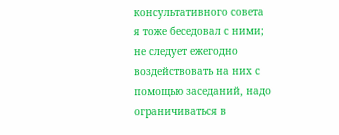консультативного совета я тоже беседовал с ними; не следует ежегодно воздействовать на них с помощью заседаний, надо ограничиваться в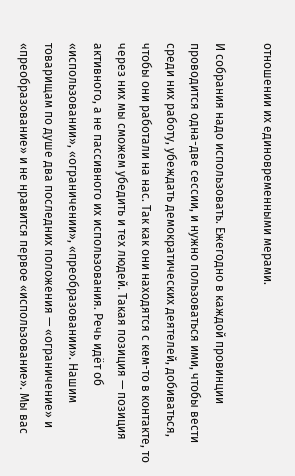отношении их единовременными мерами.

И собрания надо использовать. Ежегодно в каждой провинции проводится одна-две сессии, и нужно пользоваться ими, чтобы вести среди них работу, убеждать демократических деятелей, добиваться, чтобы они работали на нас. Так как они находятся с кем-то в контакте, то через них мы сможем убедить и тех людей. Такая позиция — позиция активного, а не пассивного их использования. Речь идёт об «использовании», «ограничении», «преобразовании». Нашим товарищам по душе два последних положения — «ограничение» и «преобразование» и не нравится первое «использование». Мы вас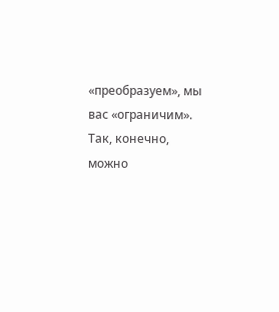«преобразуем», мы вас «ограничим». Так, конечно, можно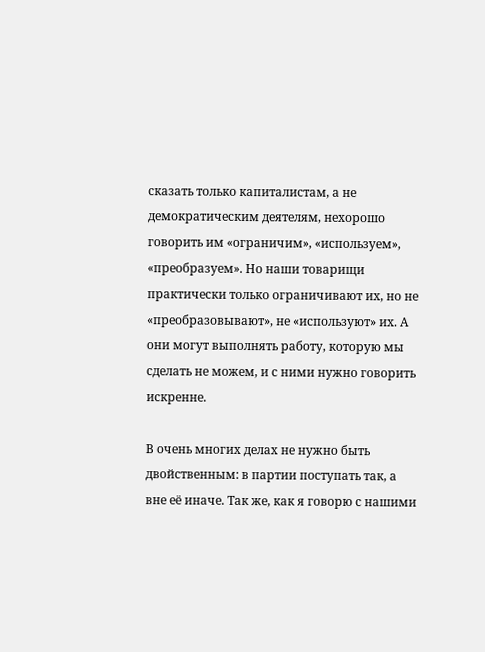сказать только капиталистам, а не демократическим деятелям, нехорошо говорить им «ограничим», «используем», «преобразуем». Но наши товарищи практически только ограничивают их, но не «преобразовывают», не «используют» их. А они могут выполнять работу, которую мы сделать не можем, и с ними нужно говорить искренне.

В очень многих делах не нужно быть двойственным: в партии поступать так, а вне её иначе. Так же, как я говорю с нашими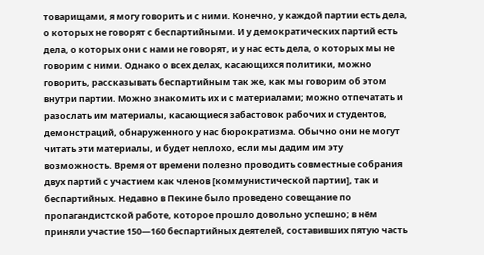товарищами, я могу говорить и с ними. Конечно, у каждой партии есть дела, о которых не говорят с беспартийными. И у демократических партий есть дела, о которых они с нами не говорят, и у нас есть дела, о которых мы не говорим с ними. Однако о всех делах, касающихся политики, можно говорить, рассказывать беспартийным так же, как мы говорим об этом внутри партии. Можно знакомить их и с материалами; можно отпечатать и разослать им материалы, касающиеся забастовок рабочих и студентов, демонстраций, обнаруженного у нас бюрократизма. Обычно они не могут читать эти материалы, и будет неплохо, если мы дадим им эту возможность. Время от времени полезно проводить совместные собрания двух партий с участием как членов [коммунистической партии], так и беспартийных. Недавно в Пекине было проведено совещание по пропагандистской работе, которое прошло довольно успешно; в нём приняли участие 150—160 беспартийных деятелей, составивших пятую часть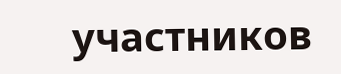участников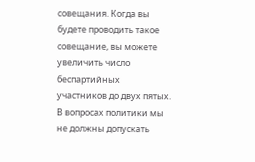совещания. Когда вы будете проводить такое совещание, вы можете увеличить число беспартийных участников до двух пятых. В вопросах политики мы не должны допускать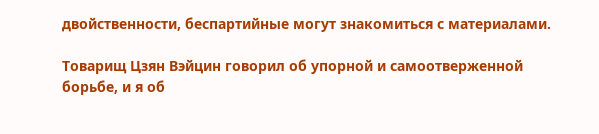двойственности, беспартийные могут знакомиться с материалами.

Товарищ Цзян Вэйцин говорил об упорной и самоотверженной борьбе, и я об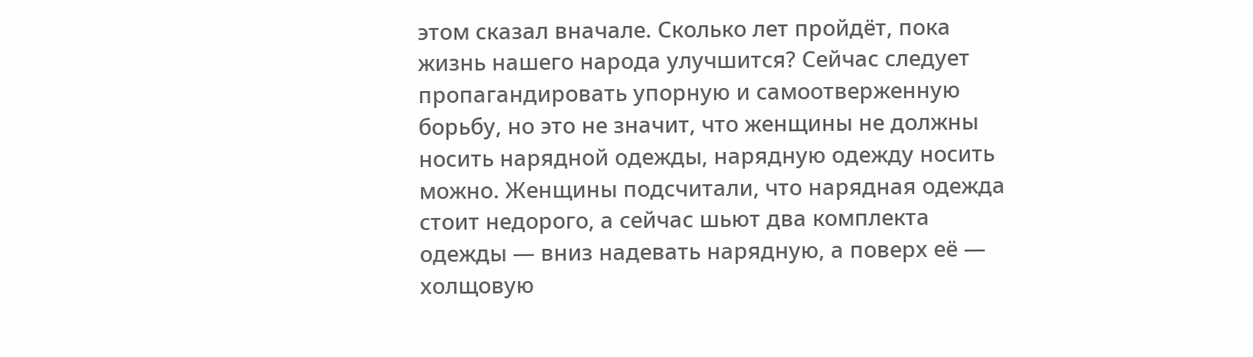этом сказал вначале. Сколько лет пройдёт, пока жизнь нашего народа улучшится? Сейчас следует пропагандировать упорную и самоотверженную борьбу, но это не значит, что женщины не должны носить нарядной одежды, нарядную одежду носить можно. Женщины подсчитали, что нарядная одежда стоит недорого, а сейчас шьют два комплекта одежды — вниз надевать нарядную, а поверх её — холщовую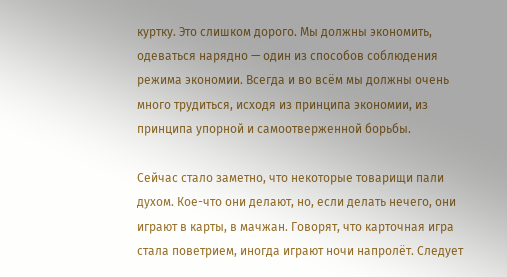куртку. Это слишком дорого. Мы должны экономить, одеваться нарядно — один из способов соблюдения режима экономии. Всегда и во всём мы должны очень много трудиться, исходя из принципа экономии, из принципа упорной и самоотверженной борьбы.

Сейчас стало заметно, что некоторые товарищи пали духом. Кое-что они делают, но, если делать нечего, они играют в карты, в мачжан. Говорят, что карточная игра стала поветрием, иногда играют ночи напролёт. Следует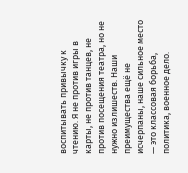воспитывать привычку к чтению. Я не против игры в карты, не против танцев, не против посещения театра, но не нужно излишеств. Наши преимущества ещё не исчерпаны, наше сильное место — это классовая борьба, политика, военное дело.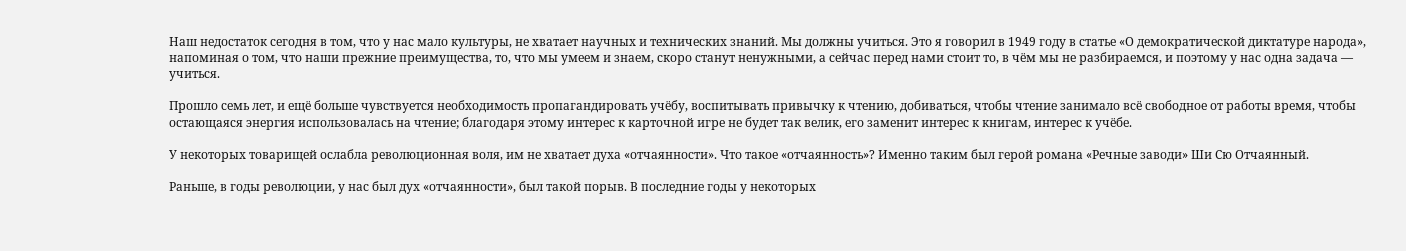Наш недостаток сегодня в том, что у нас мало культуры, не хватает научных и технических знаний. Мы должны учиться. Это я говорил в 1949 году в статье «О демократической диктатуре народа», напоминая о том, что наши прежние преимущества, то, что мы умеем и знаем, скоро станут ненужными, а сейчас перед нами стоит то, в чём мы не разбираемся, и поэтому у нас одна задача — учиться.

Прошло семь лет, и ещё больше чувствуется необходимость пропагандировать учёбу, воспитывать привычку к чтению, добиваться, чтобы чтение занимало всё свободное от работы время, чтобы остающаяся энергия использовалась на чтение; благодаря этому интерес к карточной игре не будет так велик, его заменит интерес к книгам, интерес к учёбе.

У некоторых товарищей ослабла революционная воля, им не хватает духа «отчаянности». Что такое «отчаянность»? Именно таким был герой романа «Речные заводи» Ши Сю Отчаянный.

Раньше, в годы революции, у нас был дух «отчаянности», был такой порыв. В последние годы у некоторых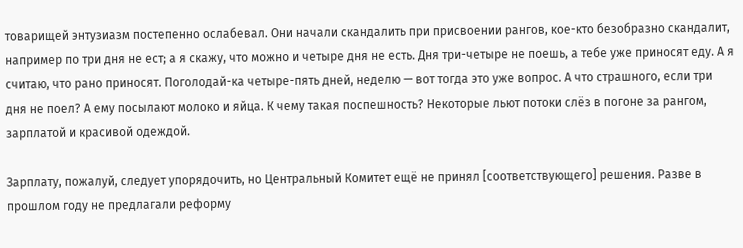товарищей энтузиазм постепенно ослабевал. Они начали скандалить при присвоении рангов, кое-кто безобразно скандалит, например по три дня не ест; а я скажу, что можно и четыре дня не есть. Дня три-четыре не поешь, а тебе уже приносят еду. А я считаю, что рано приносят. Поголодай-ка четыре-пять дней, неделю — вот тогда это уже вопрос. А что страшного, если три дня не поел? А ему посылают молоко и яйца. К чему такая поспешность? Некоторые льют потоки слёз в погоне за рангом, зарплатой и красивой одеждой.

Зарплату, пожалуй, следует упорядочить, но Центральный Комитет ещё не принял [соответствующего] решения. Разве в прошлом году не предлагали реформу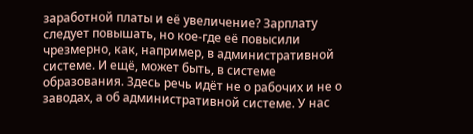заработной платы и её увеличение? Зарплату следует повышать, но кое-где её повысили чрезмерно, как, например, в административной системе. И ещё, может быть, в системе образования. Здесь речь идёт не о рабочих и не о заводах, а об административной системе. У нас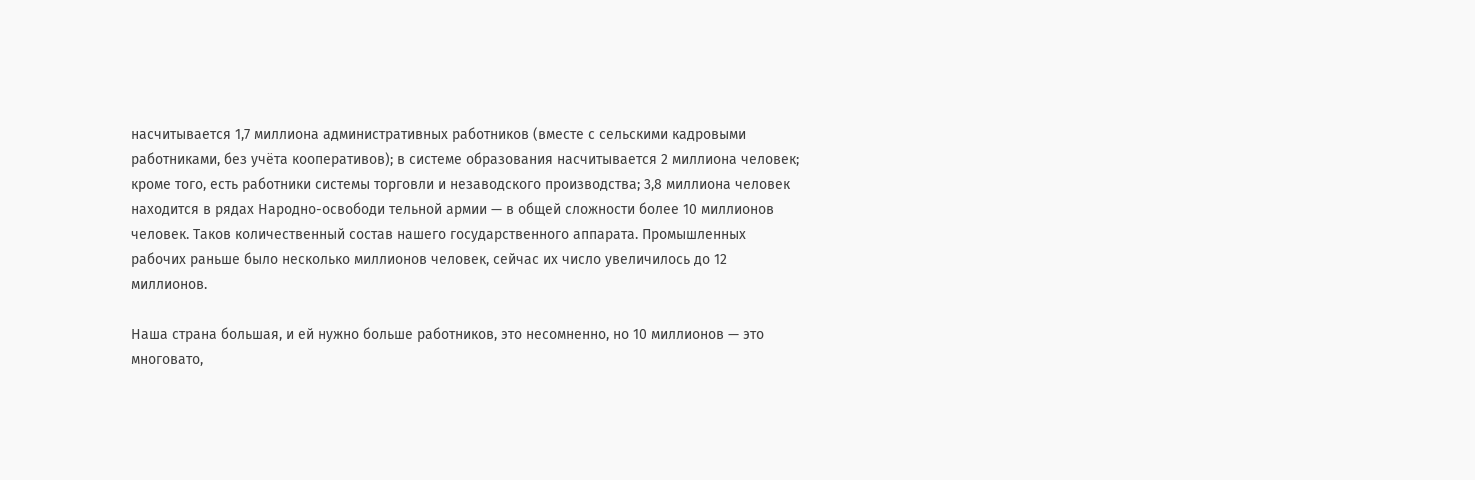насчитывается 1,7 миллиона административных работников (вместе с сельскими кадровыми работниками, без учёта кооперативов); в системе образования насчитывается 2 миллиона человек; кроме того, есть работники системы торговли и незаводского производства; 3,8 миллиона человек находится в рядах Народно-освободи тельной армии — в общей сложности более 10 миллионов человек. Таков количественный состав нашего государственного аппарата. Промышленных рабочих раньше было несколько миллионов человек, сейчас их число увеличилось до 12 миллионов.

Наша страна большая, и ей нужно больше работников, это несомненно, но 10 миллионов — это многовато,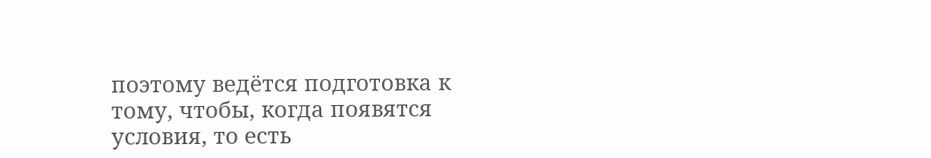поэтому ведётся подготовка к тому, чтобы, когда появятся условия, то есть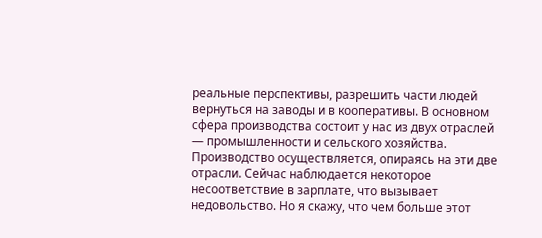реальные перспективы, разрешить части людей вернуться на заводы и в кооперативы. В основном сфера производства состоит у нас из двух отраслей — промышленности и сельского хозяйства. Производство осуществляется, опираясь на эти две отрасли. Сейчас наблюдается некоторое несоответствие в зарплате, что вызывает недовольство. Но я скажу, что чем больше этот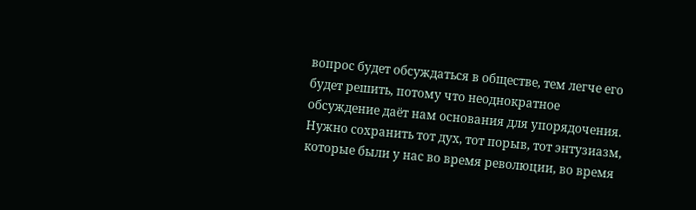вопрос будет обсуждаться в обществе, тем легче его будет решить, потому что неоднократное обсуждение даёт нам основания для упорядочения. Нужно сохранить тот дух, тот порыв, тот энтузиазм, которые были у нас во время революции, во время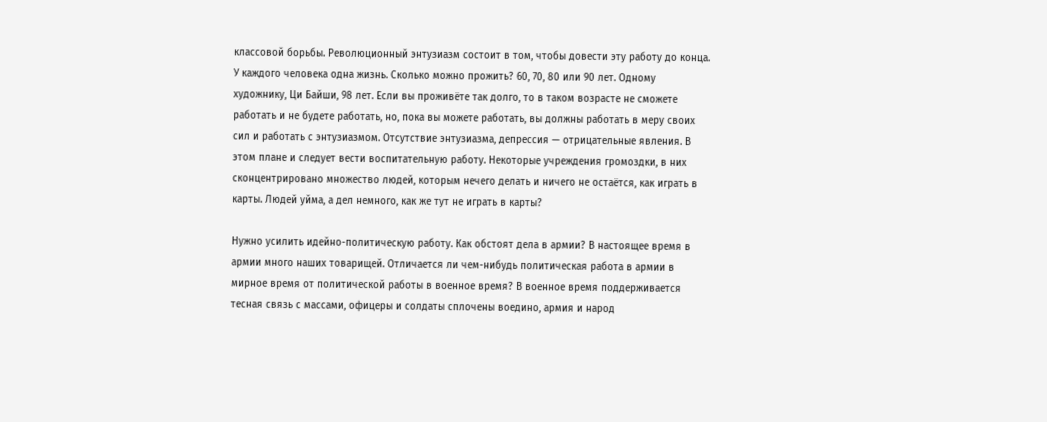классовой борьбы. Революционный энтузиазм состоит в том, чтобы довести эту работу до конца. У каждого человека одна жизнь. Сколько можно прожить? 60, 70, 80 или 90 лет. Одному художнику, Ци Байши, 98 лет. Если вы проживёте так долго, то в таком возрасте не сможете работать и не будете работать, но, пока вы можете работать, вы должны работать в меру своих сил и работать с энтузиазмом. Отсутствие энтузиазма, депрессия — отрицательные явления. В этом плане и следует вести воспитательную работу. Некоторые учреждения громоздки, в них сконцентрировано множество людей, которым нечего делать и ничего не остаётся, как играть в карты. Людей уйма, а дел немного, как же тут не играть в карты?

Нужно усилить идейно-политическую работу. Как обстоят дела в армии? В настоящее время в армии много наших товарищей. Отличается ли чем-нибудь политическая работа в армии в мирное время от политической работы в военное время? В военное время поддерживается тесная связь с массами, офицеры и солдаты сплочены воедино, армия и народ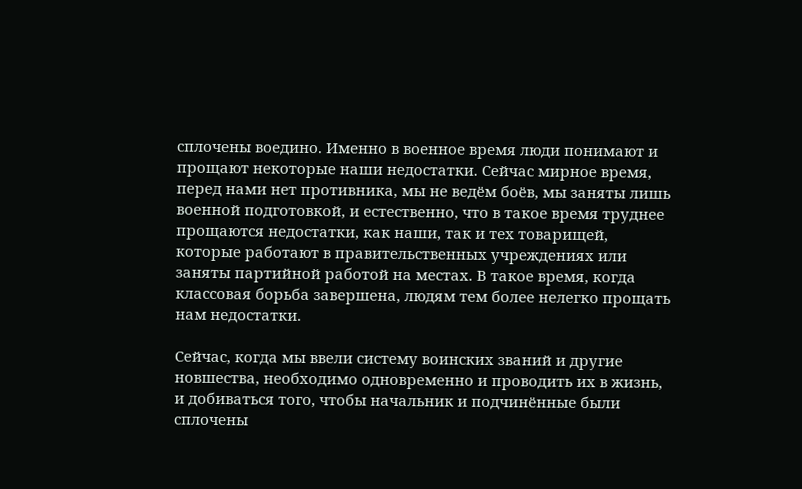сплочены воедино. Именно в военное время люди понимают и прощают некоторые наши недостатки. Сейчас мирное время, перед нами нет противника, мы не ведём боёв, мы заняты лишь военной подготовкой, и естественно, что в такое время труднее прощаются недостатки, как наши, так и тех товарищей, которые работают в правительственных учреждениях или заняты партийной работой на местах. В такое время, когда классовая борьба завершена, людям тем более нелегко прощать нам недостатки.

Сейчас, когда мы ввели систему воинских званий и другие новшества, необходимо одновременно и проводить их в жизнь, и добиваться того, чтобы начальник и подчинённые были сплочены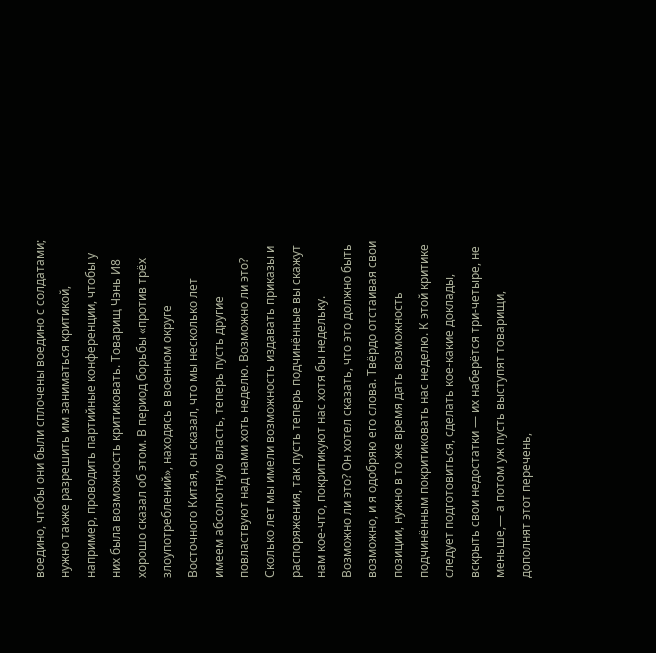воедино, чтобы они были сплочены воедино с солдатами; нужно также разрешить им заниматься критикой, например, проводить партийные конференции, чтобы у них была возможность критиковать. Товарищ Чэнь И8 хорошо сказал об этом. В период борьбы «против трёх злоупотреблений», находясь в военном округе Восточного Китая, он сказал, что мы несколько лет имеем абсолютную власть, теперь пусть другие повластвуют над нами хоть неделю. Возможно ли это? Сколько лет мы имели возможность издавать приказы и распоряжения, так пусть теперь подчинённые вы скажут нам кое-что, покритикуют нас хотя бы недельку. Возможно ли это? Он хотел сказать, что это должно быть возможно, и я одобряю его слова. Твёрдо отстаивая свои позиции, нужно в то же время дать возможность подчинённым покритиковать нас неделю. К этой критике следует подготовиться, сделать кое-какие доклады, вскрыть свои недостатки — их наберётся три-четыре, не меньше,— а потом уж пусть выступят товарищи, дополнят этот перечень,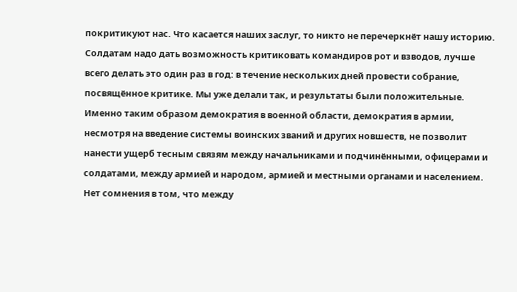покритикуют нас. Что касается наших заслуг, то никто не перечеркнёт нашу историю. Солдатам надо дать возможность критиковать командиров рот и взводов, лучше всего делать это один раз в год: в течение нескольких дней провести собрание, посвящённое критике. Мы уже делали так, и результаты были положительные. Именно таким образом демократия в военной области, демократия в армии, несмотря на введение системы воинских званий и других новшеств, не позволит нанести ущерб тесным связям между начальниками и подчинёнными, офицерами и солдатами, между армией и народом, армией и местными органами и населением. Нет сомнения в том, что между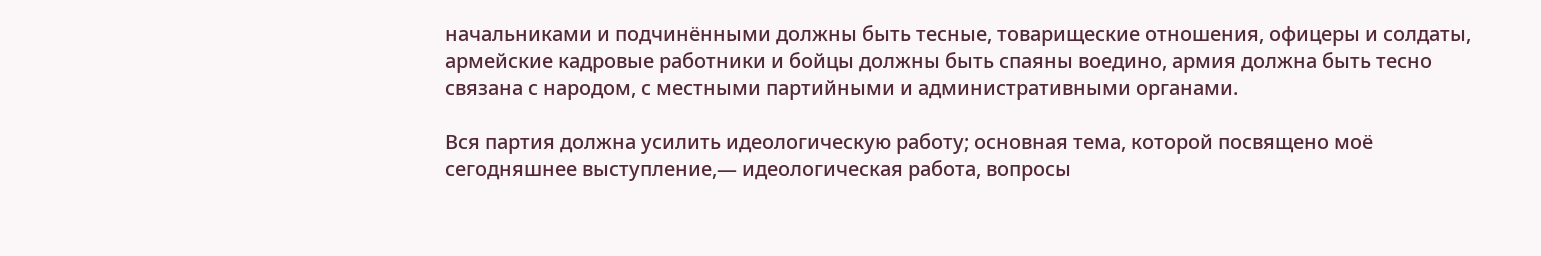начальниками и подчинёнными должны быть тесные, товарищеские отношения, офицеры и солдаты, армейские кадровые работники и бойцы должны быть спаяны воедино, армия должна быть тесно связана с народом, с местными партийными и административными органами.

Вся партия должна усилить идеологическую работу; основная тема, которой посвящено моё сегодняшнее выступление,— идеологическая работа, вопросы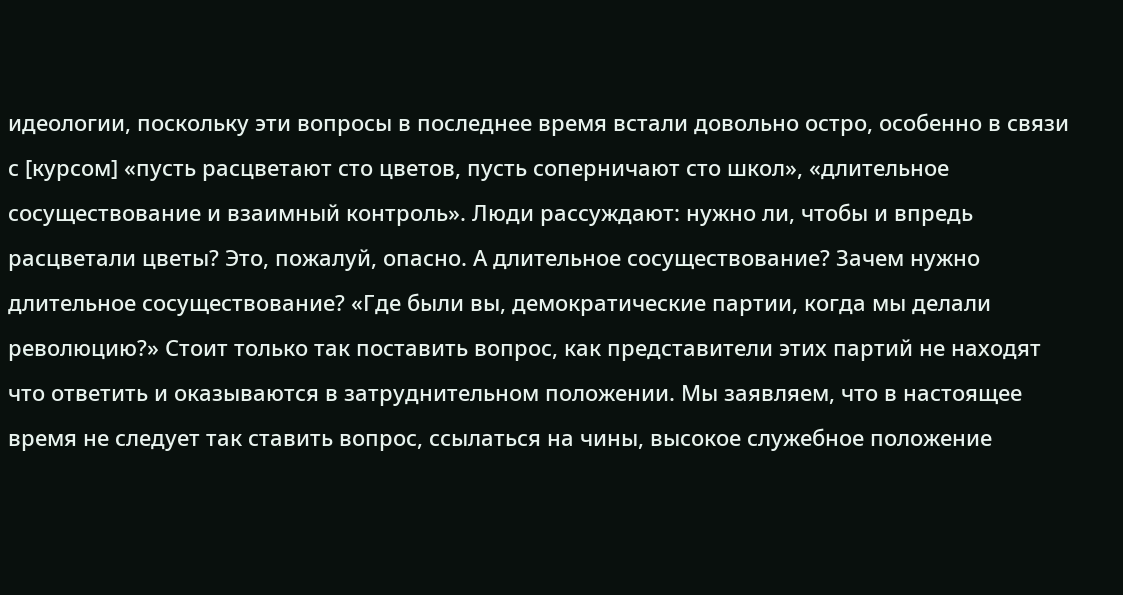идеологии, поскольку эти вопросы в последнее время встали довольно остро, особенно в связи с [курсом] «пусть расцветают сто цветов, пусть соперничают сто школ», «длительное сосуществование и взаимный контроль». Люди рассуждают: нужно ли, чтобы и впредь расцветали цветы? Это, пожалуй, опасно. А длительное сосуществование? Зачем нужно длительное сосуществование? «Где были вы, демократические партии, когда мы делали революцию?» Стоит только так поставить вопрос, как представители этих партий не находят что ответить и оказываются в затруднительном положении. Мы заявляем, что в настоящее время не следует так ставить вопрос, ссылаться на чины, высокое служебное положение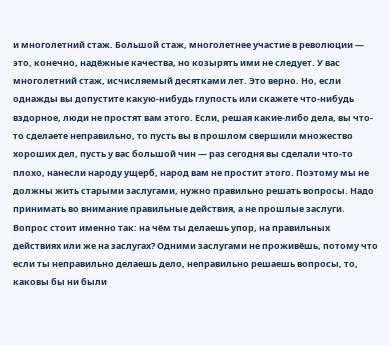и многолетний стаж. Большой стаж, многолетнее участие в революции — это, конечно, надёжные качества, но козырять ими не следует. У вас многолетний стаж, исчисляемый десятками лет. Это верно. Но, если однажды вы допустите какую-нибудь глупость или скажете что-нибудь вздорное, люди не простят вам этого. Если, решая какие-либо дела, вы что-то сделаете неправильно, то пусть вы в прошлом свершили множество хороших дел, пусть у вас большой чин — раз сегодня вы сделали что-то плохо, нанесли народу ущерб, народ вам не простит этого. Поэтому мы не должны жить старыми заслугами, нужно правильно решать вопросы. Надо принимать во внимание правильные действия, а не прошлые заслуги. Вопрос стоит именно так: на чём ты делаешь упор, на правильных действиях или же на заслугах? Одними заслугами не проживёшь, потому что если ты неправильно делаешь дело, неправильно решаешь вопросы, то, каковы бы ни были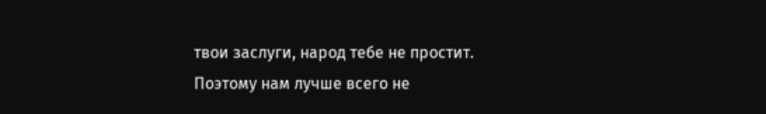твои заслуги, народ тебе не простит. Поэтому нам лучше всего не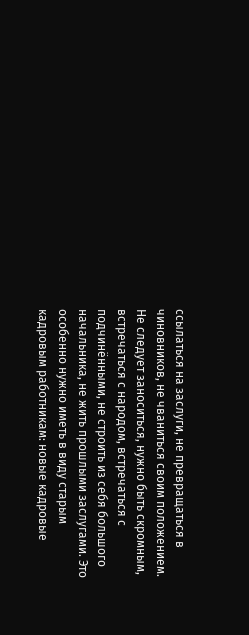ссылаться на заслуги, не превращаться в чиновников, не чваниться своим положением. Не следует заноситься, нужно быть скромным, встречаться с народом, встречаться с подчинёнными, не строить из себя большого начальника, не жить прошлыми заслугами. Это особенно нужно иметь в виду старым кадровым работникам: новые кадровые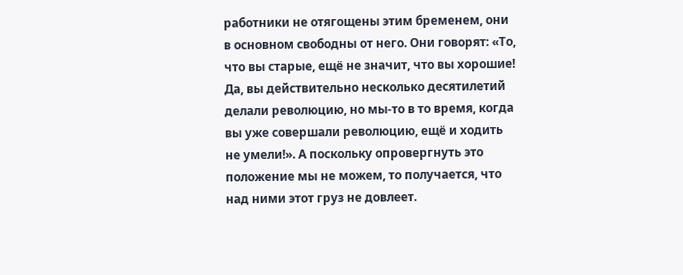работники не отягощены этим бременем, они в основном свободны от него. Они говорят: «То, что вы старые, ещё не значит, что вы хорошие! Да, вы действительно несколько десятилетий делали революцию, но мы-то в то время, когда вы уже совершали революцию, ещё и ходить не умели!». А поскольку опровергнуть это положение мы не можем, то получается, что над ними этот груз не довлеет.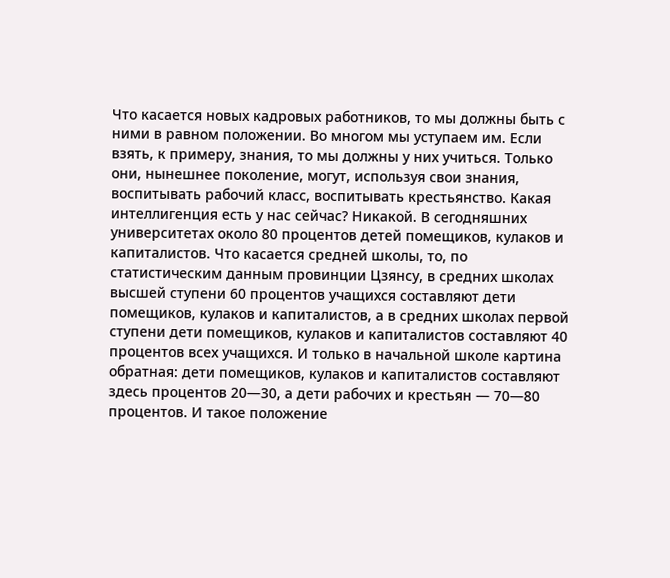Что касается новых кадровых работников, то мы должны быть с ними в равном положении. Во многом мы уступаем им. Если взять, к примеру, знания, то мы должны у них учиться. Только они, нынешнее поколение, могут, используя свои знания, воспитывать рабочий класс, воспитывать крестьянство. Какая интеллигенция есть у нас сейчас? Никакой. В сегодняшних университетах около 80 процентов детей помещиков, кулаков и капиталистов. Что касается средней школы, то, по статистическим данным провинции Цзянсу, в средних школах высшей ступени 60 процентов учащихся составляют дети помещиков, кулаков и капиталистов, а в средних школах первой ступени дети помещиков, кулаков и капиталистов составляют 40 процентов всех учащихся. И только в начальной школе картина обратная: дети помещиков, кулаков и капиталистов составляют здесь процентов 20—30, а дети рабочих и крестьян — 70—80 процентов. И такое положение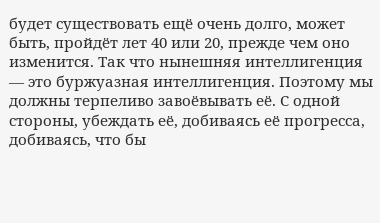будет существовать ещё очень долго, может быть, пройдёт лет 40 или 20, прежде чем оно изменится. Так что нынешняя интеллигенция — это буржуазная интеллигенция. Поэтому мы должны терпеливо завоёвывать её. С одной стороны, убеждать её, добиваясь её прогресса, добиваясь, что бы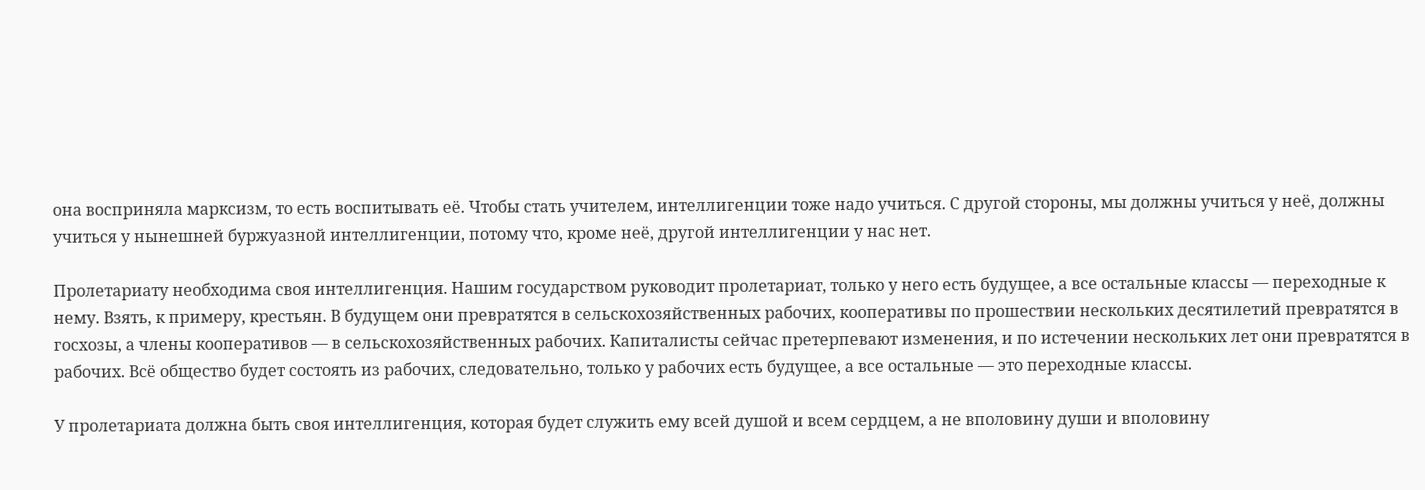она восприняла марксизм, то есть воспитывать её. Чтобы стать учителем, интеллигенции тоже надо учиться. С другой стороны, мы должны учиться у неё, должны учиться у нынешней буржуазной интеллигенции, потому что, кроме неё, другой интеллигенции у нас нет.

Пролетариату необходима своя интеллигенция. Нашим государством руководит пролетариат, только у него есть будущее, а все остальные классы — переходные к нему. Взять, к примеру, крестьян. В будущем они превратятся в сельскохозяйственных рабочих, кооперативы по прошествии нескольких десятилетий превратятся в госхозы, а члены кооперативов — в сельскохозяйственных рабочих. Капиталисты сейчас претерпевают изменения, и по истечении нескольких лет они превратятся в рабочих. Всё общество будет состоять из рабочих, следовательно, только у рабочих есть будущее, а все остальные — это переходные классы.

У пролетариата должна быть своя интеллигенция, которая будет служить ему всей душой и всем сердцем, а не вполовину души и вполовину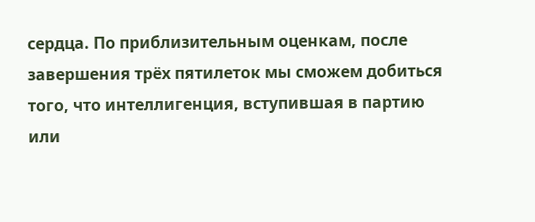сердца. По приблизительным оценкам, после завершения трёх пятилеток мы сможем добиться того, что интеллигенция, вступившая в партию или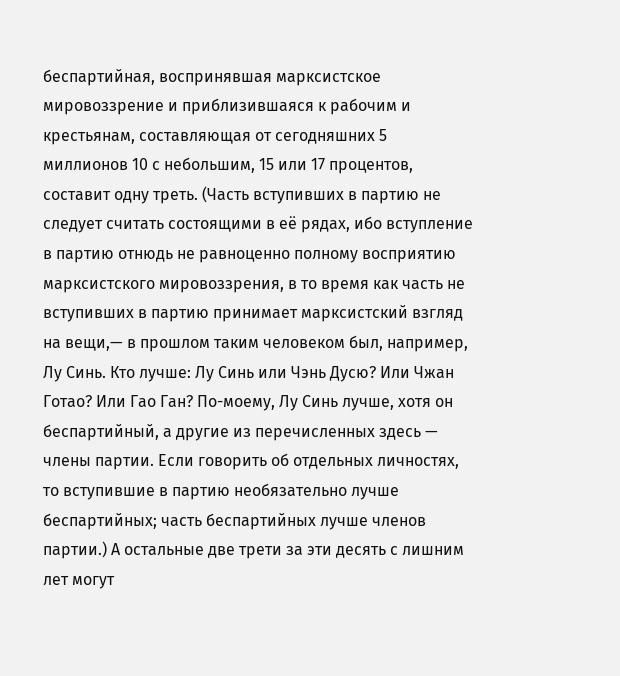беспартийная, воспринявшая марксистское мировоззрение и приблизившаяся к рабочим и крестьянам, составляющая от сегодняшних 5 миллионов 10 с небольшим, 15 или 17 процентов, составит одну треть. (Часть вступивших в партию не следует считать состоящими в её рядах, ибо вступление в партию отнюдь не равноценно полному восприятию марксистского мировоззрения, в то время как часть не вступивших в партию принимает марксистский взгляд на вещи,— в прошлом таким человеком был, например, Лу Синь. Кто лучше: Лу Синь или Чэнь Дусю? Или Чжан Готао? Или Гао Ган? По-моему, Лу Синь лучше, хотя он беспартийный, а другие из перечисленных здесь — члены партии. Если говорить об отдельных личностях, то вступившие в партию необязательно лучше беспартийных; часть беспартийных лучше членов партии.) А остальные две трети за эти десять с лишним лет могут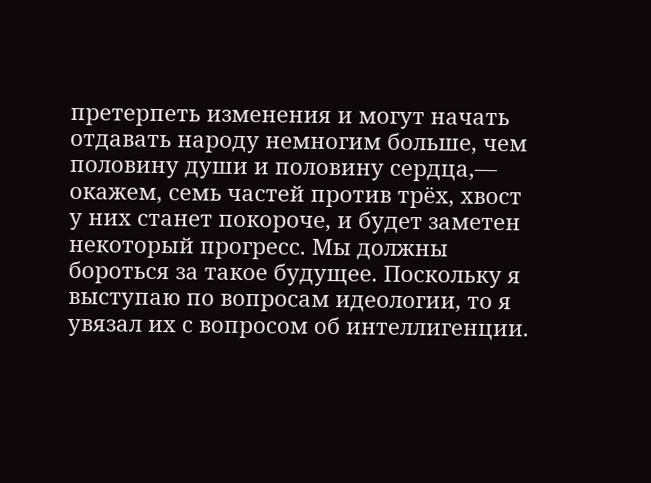претерпеть изменения и могут начать отдавать народу немногим больше, чем половину души и половину сердца,— окажем, семь частей против трёх, хвост у них станет покороче, и будет заметен некоторый прогресс. Мы должны бороться за такое будущее. Поскольку я выступаю по вопросам идеологии, то я увязал их с вопросом об интеллигенции.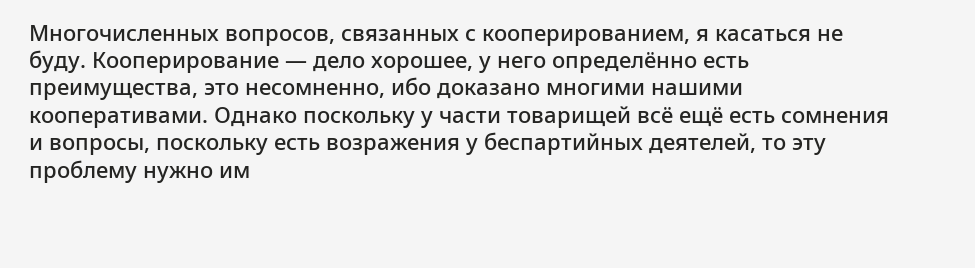Многочисленных вопросов, связанных с кооперированием, я касаться не буду. Кооперирование — дело хорошее, у него определённо есть преимущества, это несомненно, ибо доказано многими нашими кооперативами. Однако поскольку у части товарищей всё ещё есть сомнения и вопросы, поскольку есть возражения у беспартийных деятелей, то эту проблему нужно им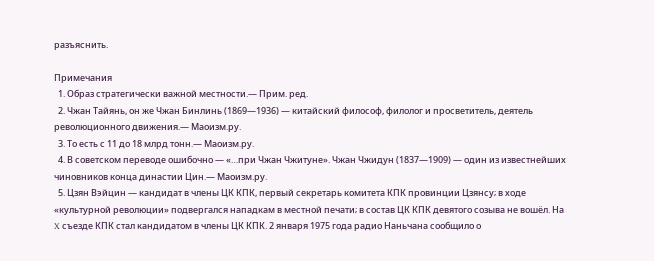разъяснить.

Примечания
  1. Образ стратегически важной местности.— Прим. ред.
  2. Чжан Тайянь, он же Чжан Бинлинь (1869—1936) — китайский философ, филолог и просветитель, деятель революционного движения.— Маоизм.ру.
  3. То есть с 11 до 18 млрд тонн.— Маоизм.ру.
  4. В советском переводе ошибочно — «…при Чжан Чжитуне». Чжан Чжидун (1837—1909) — один из известнейших чиновников конца династии Цин.— Маоизм.ру.
  5. Цзян Вэйцин — кандидат в члены ЦК КПК, первый секретарь комитета КПК провинции Цзянсу; в ходе «культурной революции» подвергался нападкам в местной печати; в состав ЦК КПК девятого созыва не вошёл. На Ⅹ съезде КПК стал кандидатом в члены ЦК КПК. 2 января 1975 года радио Наньчана сообщило о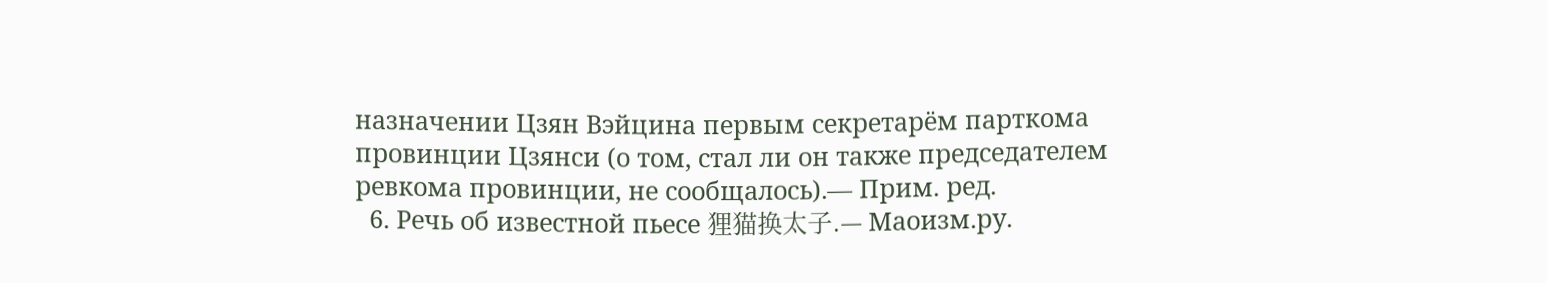назначении Цзян Вэйцина первым секретарём парткома провинции Цзянси (о том, стал ли он также председателем ревкома провинции, не сообщалось).— Прим. ред.
  6. Речь об известной пьесе 狸猫换太子.— Маоизм.ру.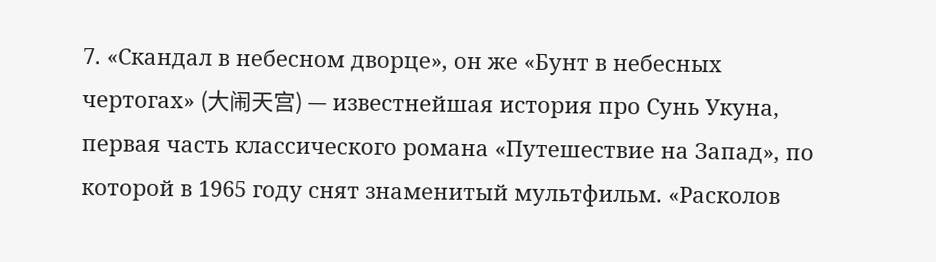7. «Скандал в небесном дворце», он же «Бунт в небесных чертогах» (大闹天宫) — известнейшая история про Сунь Укуна, первая часть классического романа «Путешествие на Запад», по которой в 1965 году снят знаменитый мультфильм. «Расколов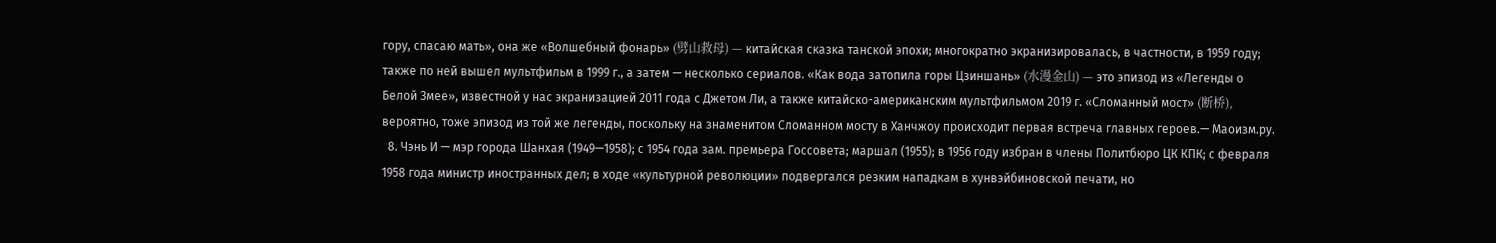гору, спасаю мать», она же «Волшебный фонарь» (劈山救母) — китайская сказка танской эпохи; многократно экранизировалась, в частности, в 1959 году; также по ней вышел мультфильм в 1999 г., а затем — несколько сериалов. «Как вода затопила горы Цзиншань» (水漫金山) — это эпизод из «Легенды о Белой Змее», известной у нас экранизацией 2011 года с Джетом Ли, а также китайско-американским мультфильмом 2019 г. «Сломанный мост» (断桥), вероятно, тоже эпизод из той же легенды, поскольку на знаменитом Сломанном мосту в Ханчжоу происходит первая встреча главных героев.— Маоизм.ру.
  8. Чэнь И — мэр города Шанхая (1949—1958); с 1954 года зам. премьера Госсовета; маршал (1955); в 1956 году избран в члены Политбюро ЦК КПК; с февраля 1958 года министр иностранных дел; в ходе «культурной революции» подвергался резким нападкам в хунвэйбиновской печати, но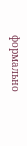формально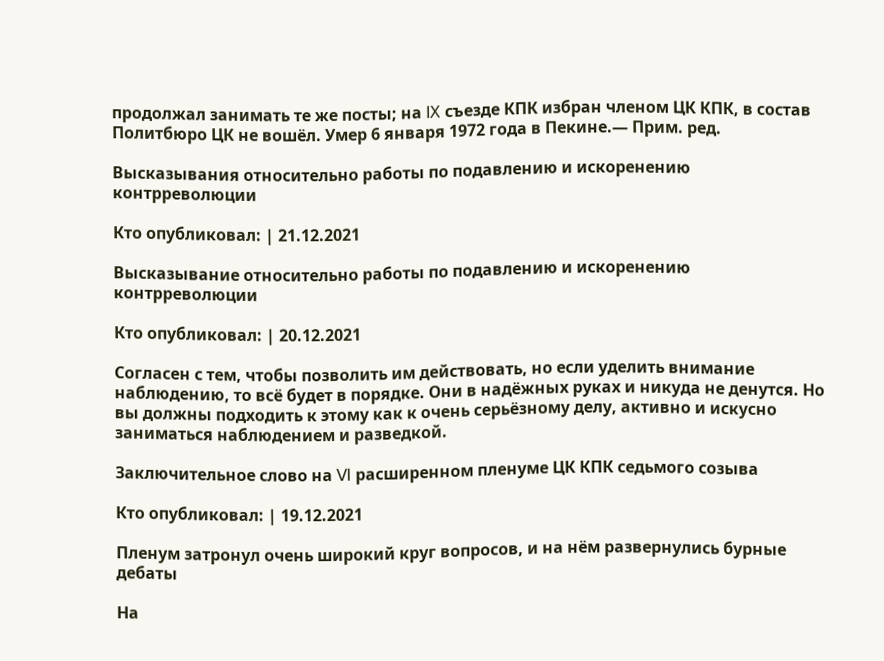продолжал занимать те же посты; на Ⅸ съезде КПК избран членом ЦК КПК, в состав Политбюро ЦК не вошёл. Умер 6 января 1972 года в Пекине.— Прим. ред.

Высказывания относительно работы по подавлению и искоренению контрреволюции

Кто опубликовал: | 21.12.2021

Высказывание относительно работы по подавлению и искоренению контрреволюции

Кто опубликовал: | 20.12.2021

Согласен с тем, чтобы позволить им действовать, но если уделить внимание наблюдению, то всё будет в порядке. Они в надёжных руках и никуда не денутся. Но вы должны подходить к этому как к очень серьёзному делу, активно и искусно заниматься наблюдением и разведкой.

Заключительное слово на Ⅵ расширенном пленуме ЦК КПК седьмого созыва

Кто опубликовал: | 19.12.2021

Пленум затронул очень широкий круг вопросов, и на нём развернулись бурные дебаты

На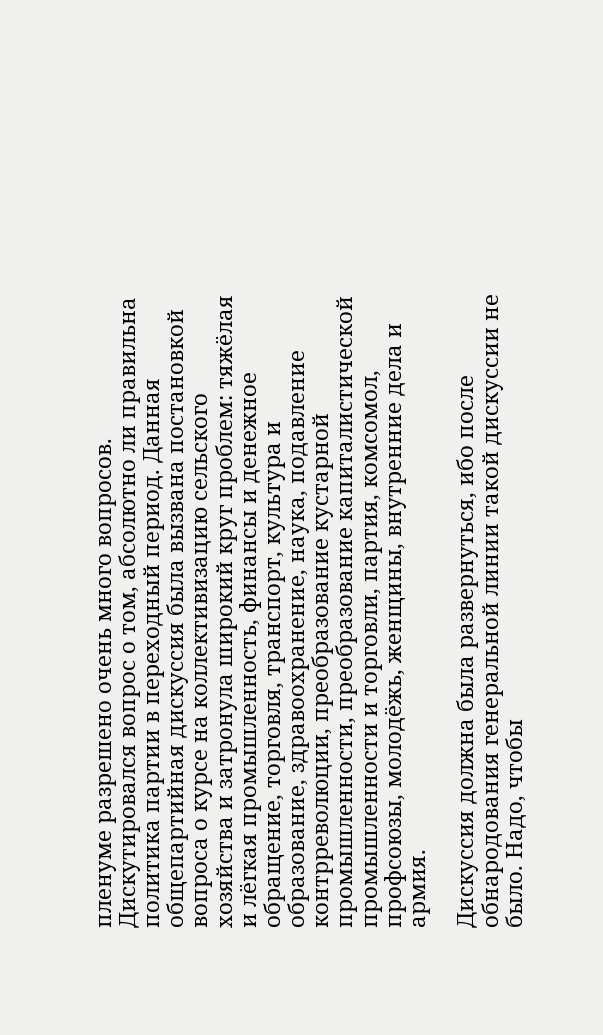пленуме разрешено очень много вопросов. Дискутировался вопрос о том, абсолютно ли правильна политика партии в переходный период. Данная общепартийная дискуссия была вызвана постановкой вопроса о курсе на коллективизацию сельского хозяйства и затронула широкий круг проблем: тяжёлая и лёгкая промышленность, финансы и денежное обращение, торговля, транспорт, культура и образование, здравоохранение, наука, подавление контрреволюции, преобразование кустарной промышленности, преобразование капиталистической промышленности и торговли, партия, комсомол, профсоюзы, молодёжь, женщины, внутренние дела и армия.

Дискуссия должна была развернуться, ибо после обнародования генеральной линии такой дискуссии не было. Надо, чтобы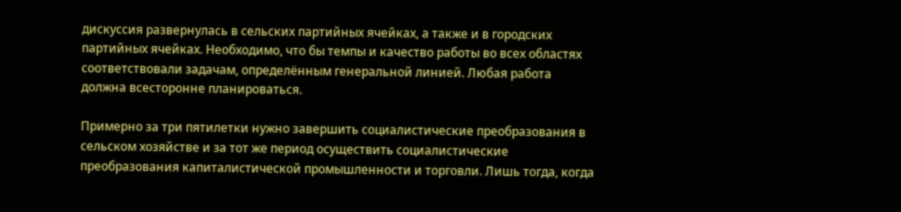дискуссия развернулась в сельских партийных ячейках, а также и в городских партийных ячейках. Необходимо, что бы темпы и качество работы во всех областях соответствовали задачам, определённым генеральной линией. Любая работа должна всесторонне планироваться.

Примерно за три пятилетки нужно завершить социалистические преобразования в сельском хозяйстве и за тот же период осуществить социалистические преобразования капиталистической промышленности и торговли. Лишь тогда, когда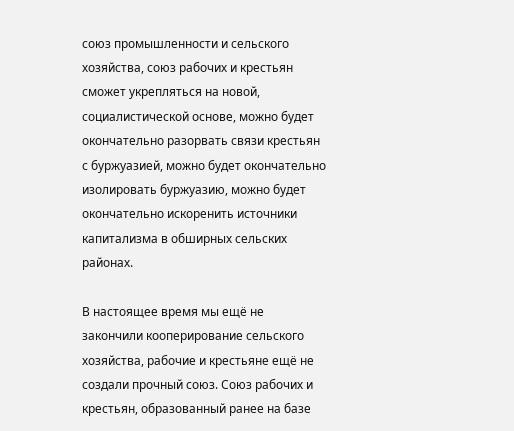союз промышленности и сельского хозяйства, союз рабочих и крестьян сможет укрепляться на новой, социалистической основе, можно будет окончательно разорвать связи крестьян с буржуазией, можно будет окончательно изолировать буржуазию, можно будет окончательно искоренить источники капитализма в обширных сельских районах.

В настоящее время мы ещё не закончили кооперирование сельского хозяйства, рабочие и крестьяне ещё не создали прочный союз. Союз рабочих и крестьян, образованный ранее на базе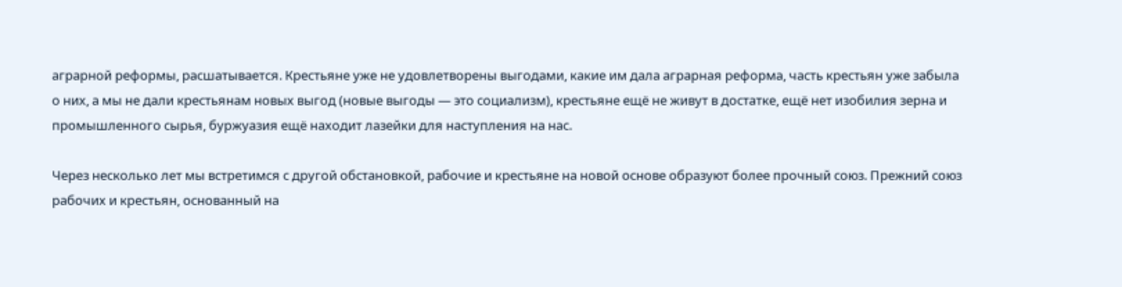аграрной реформы, расшатывается. Крестьяне уже не удовлетворены выгодами, какие им дала аграрная реформа, часть крестьян уже забыла о них, а мы не дали крестьянам новых выгод (новые выгоды — это социализм), крестьяне ещё не живут в достатке, ещё нет изобилия зерна и промышленного сырья, буржуазия ещё находит лазейки для наступления на нас.

Через несколько лет мы встретимся с другой обстановкой, рабочие и крестьяне на новой основе образуют более прочный союз. Прежний союз рабочих и крестьян, основанный на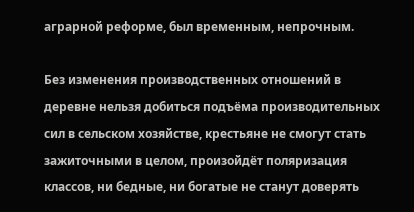аграрной реформе, был временным, непрочным.

Без изменения производственных отношений в деревне нельзя добиться подъёма производительных сил в сельском хозяйстве, крестьяне не смогут стать зажиточными в целом, произойдёт поляризация классов, ни бедные, ни богатые не станут доверять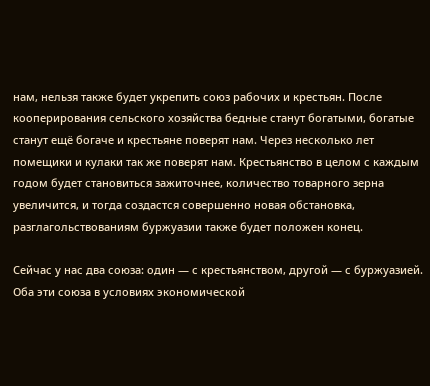нам, нельзя также будет укрепить союз рабочих и крестьян. После кооперирования сельского хозяйства бедные станут богатыми, богатые станут ещё богаче и крестьяне поверят нам. Через несколько лет помещики и кулаки так же поверят нам. Крестьянство в целом с каждым годом будет становиться зажиточнее, количество товарного зерна увеличится, и тогда создастся совершенно новая обстановка, разглагольствованиям буржуазии также будет положен конец.

Сейчас у нас два союза: один — с крестьянством, другой — с буржуазией. Оба эти союза в условиях экономической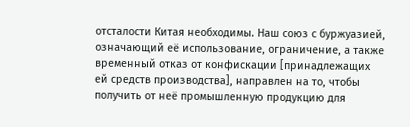отсталости Китая необходимы. Наш союз с буржуазией, означающий её использование, ограничение, а также временный отказ от конфискации [принадлежащих ей средств производства], направлен на то, чтобы получить от неё промышленную продукцию для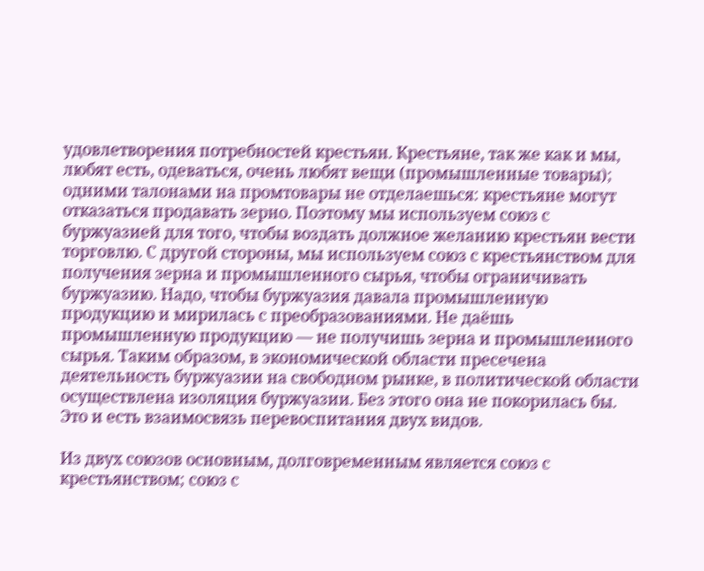удовлетворения потребностей крестьян. Крестьяне, так же как и мы, любят есть, одеваться, очень любят вещи (промышленные товары); одними талонами на промтовары не отделаешься: крестьяне могут отказаться продавать зерно. Поэтому мы используем союз с буржуазией для того, чтобы воздать должное желанию крестьян вести торговлю. С другой стороны, мы используем союз с крестьянством для получения зерна и промышленного сырья, чтобы ограничивать буржуазию. Надо, чтобы буржуазия давала промышленную продукцию и мирилась с преобразованиями. Не даёшь промышленную продукцию — не получишь зерна и промышленного сырья. Таким образом, в экономической области пресечена деятельность буржуазии на свободном рынке, в политической области осуществлена изоляция буржуазии. Без этого она не покорилась бы. Это и есть взаимосвязь перевоспитания двух видов.

Из двух союзов основным, долговременным является союз с крестьянством; союз с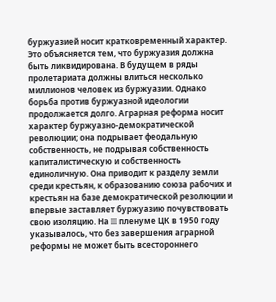буржуазией носит кратковременный характер. Это объясняется тем, что буржуазия должна быть ликвидирована. В будущем в ряды пролетариата должны влиться несколько миллионов человек из буржуазии. Однако борьба против буржуазной идеологии продолжается долго. Аграрная реформа носит характер буржуазно-демократической революции; она подрывает феодальную собственность, не подрывая собственность капиталистическую и собственность единоличную. Она приводит к разделу земли среди крестьян, к образованию союза рабочих и крестьян на базе демократической резолюции и впервые заставляет буржуазию почувствовать свою изоляцию. На Ⅲ пленуме ЦК в 1950 году указывалось, что без завершения аграрной реформы не может быть всестороннего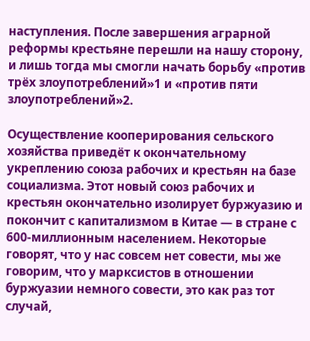наступления. После завершения аграрной реформы крестьяне перешли на нашу сторону, и лишь тогда мы смогли начать борьбу «против трёх злоупотреблений»1 и «против пяти злоупотреблений»2.

Осуществление кооперирования сельского хозяйства приведёт к окончательному укреплению союза рабочих и крестьян на базе социализма. Этот новый союз рабочих и крестьян окончательно изолирует буржуазию и покончит с капитализмом в Китае — в стране с 600-миллионным населением. Некоторые говорят, что у нас совсем нет совести, мы же говорим, что у марксистов в отношении буржуазии немного совести, это как раз тот случай,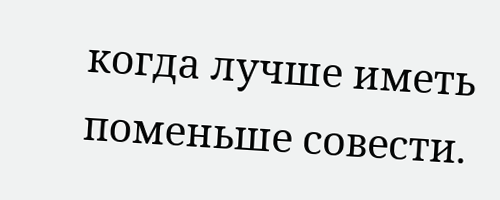когда лучше иметь поменьше совести.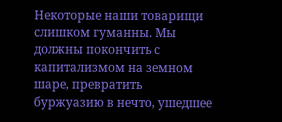Некоторые наши товарищи слишком гуманны. Мы должны покончить с капитализмом на земном шаре, превратить буржуазию в нечто, ушедшее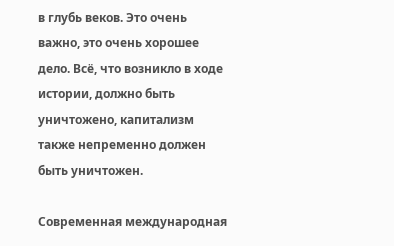в глубь веков. Это очень важно, это очень хорошее дело. Всё, что возникло в ходе истории, должно быть уничтожено, капитализм также непременно должен быть уничтожен.

Современная международная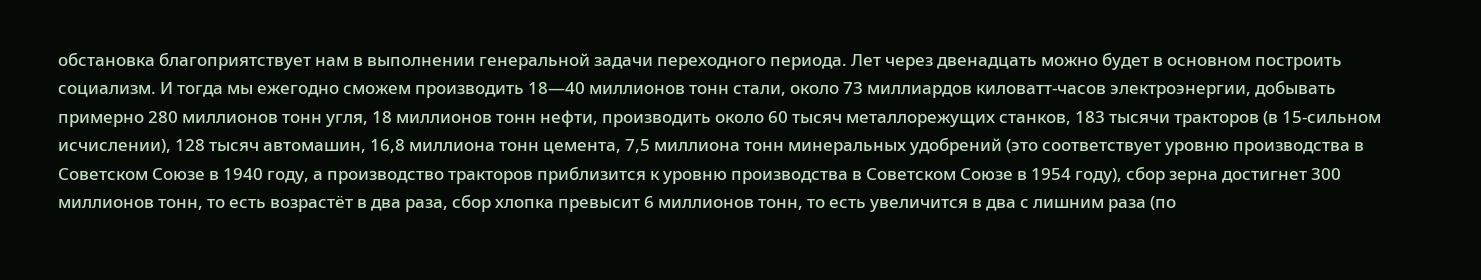обстановка благоприятствует нам в выполнении генеральной задачи переходного периода. Лет через двенадцать можно будет в основном построить социализм. И тогда мы ежегодно сможем производить 18—40 миллионов тонн стали, около 73 миллиардов киловатт-часов электроэнергии, добывать примерно 280 миллионов тонн угля, 18 миллионов тонн нефти, производить около 60 тысяч металлорежущих станков, 183 тысячи тракторов (в 15-сильном исчислении), 128 тысяч автомашин, 16,8 миллиона тонн цемента, 7,5 миллиона тонн минеральных удобрений (это соответствует уровню производства в Советском Союзе в 1940 году, а производство тракторов приблизится к уровню производства в Советском Союзе в 1954 году), сбор зерна достигнет 300 миллионов тонн, то есть возрастёт в два раза, сбор хлопка превысит 6 миллионов тонн, то есть увеличится в два с лишним раза (по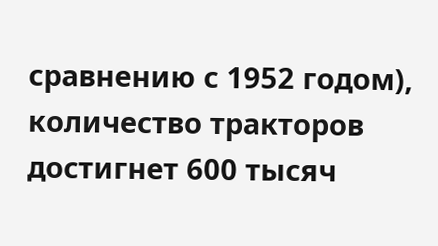сравнению с 1952 годом), количество тракторов достигнет 600 тысяч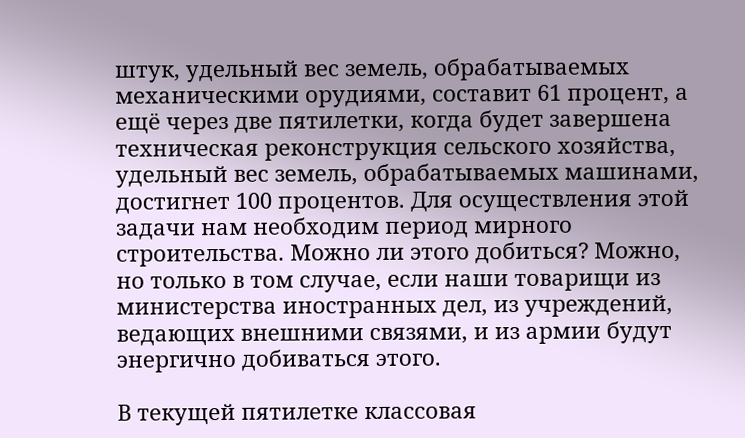штук, удельный вес земель, обрабатываемых механическими орудиями, составит 61 процент, а ещё через две пятилетки, когда будет завершена техническая реконструкция сельского хозяйства, удельный вес земель, обрабатываемых машинами, достигнет 100 процентов. Для осуществления этой задачи нам необходим период мирного строительства. Можно ли этого добиться? Можно, но только в том случае, если наши товарищи из министерства иностранных дел, из учреждений, ведающих внешними связями, и из армии будут энергично добиваться этого.

В текущей пятилетке классовая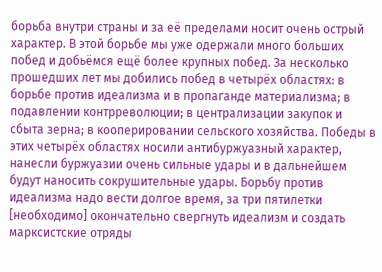борьба внутри страны и за её пределами носит очень острый характер. В этой борьбе мы уже одержали много больших побед и добьёмся ещё более крупных побед. За несколько прошедших лет мы добились побед в четырёх областях: в борьбе против идеализма и в пропаганде материализма; в подавлении контрреволюции; в централизации закупок и сбыта зерна; в кооперировании сельского хозяйства. Победы в этих четырёх областях носили антибуржуазный характер, нанесли буржуазии очень сильные удары и в дальнейшем будут наносить сокрушительные удары. Борьбу против идеализма надо вести долгое время, за три пятилетки [необходимо] окончательно свергнуть идеализм и создать марксистские отряды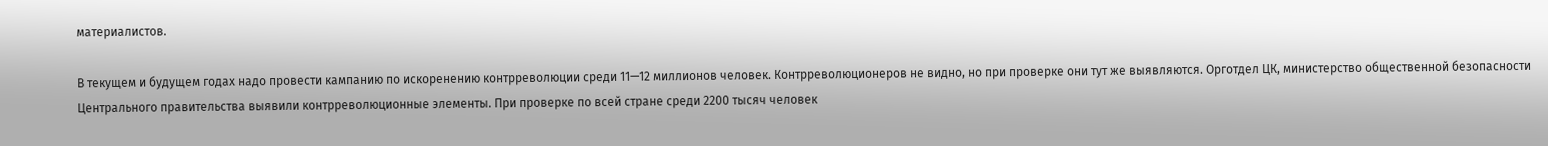материалистов.

В текущем и будущем годах надо провести кампанию по искоренению контрреволюции среди 11—12 миллионов человек. Контрреволюционеров не видно, но при проверке они тут же выявляются. Орготдел ЦК, министерство общественной безопасности Центрального правительства выявили контрреволюционные элементы. При проверке по всей стране среди 2200 тысяч человек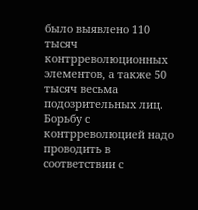было выявлено 110 тысяч контрреволюционных элементов, а также 50 тысяч весьма подозрительных лиц. Борьбу с контрреволюцией надо проводить в соответствии с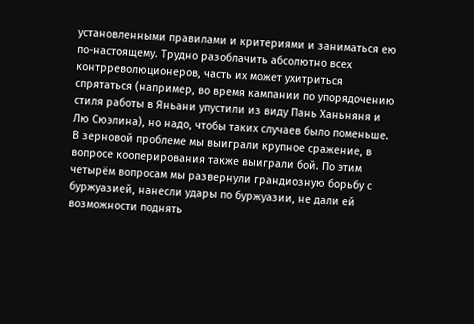установленными правилами и критериями и заниматься ею по-настоящему. Трудно разоблачить абсолютно всех контрреволюционеров, часть их может ухитриться спрятаться (например, во время кампании по упорядочению стиля работы в Яньани упустили из виду Пань Ханьняня и Лю Сюэлина), но надо, чтобы таких случаев было поменьше. В зерновой проблеме мы выиграли крупное сражение, в вопросе кооперирования также выиграли бой. По этим четырём вопросам мы развернули грандиозную борьбу с буржуазией, нанесли удары по буржуазии, не дали ей возможности поднять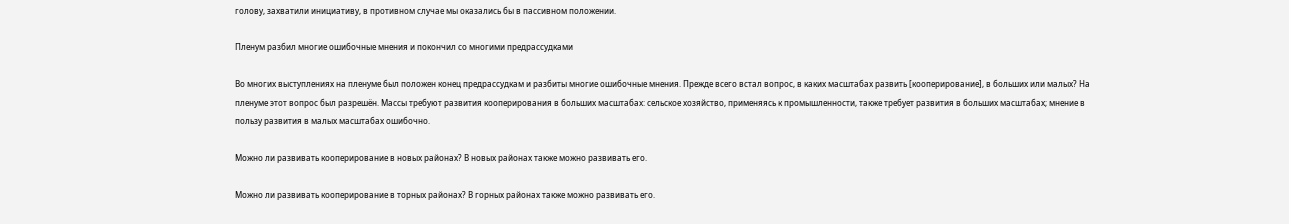голову, захватили инициативу, в противном случае мы оказались бы в пассивном положении.

Пленум разбил многие ошибочные мнения и покончил со многими предрассудками

Во многих выступлениях на пленуме был положен конец предрассудкам и разбиты многие ошибочные мнения. Прежде всего встал вопрос, в каких масштабах развить [кооперирование], в больших или малых? На пленуме этот вопрос был разрешён. Массы требуют развития кооперирования в больших масштабах: сельское хозяйство, применяясь к промышленности, также требует развития в больших масштабах; мнение в пользу развития в малых масштабах ошибочно.

Можно ли развивать кооперирование в новых районах? В новых районах также можно развивать его.

Можно ли развивать кооперирование в торных районах? В горных районах также можно развивать его.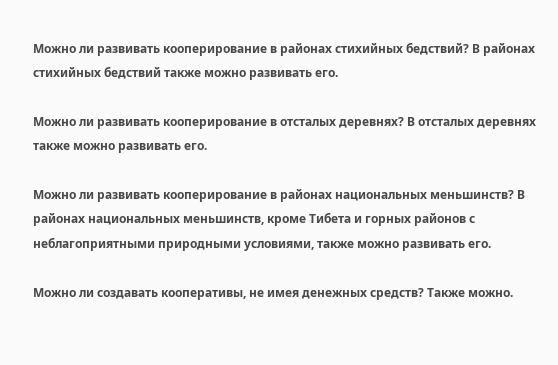Можно ли развивать кооперирование в районах стихийных бедствий? В районах стихийных бедствий также можно развивать его.

Можно ли развивать кооперирование в отсталых деревнях? В отсталых деревнях также можно развивать его.

Можно ли развивать кооперирование в районах национальных меньшинств? В районах национальных меньшинств, кроме Тибета и горных районов с неблагоприятными природными условиями, также можно развивать его.

Можно ли создавать кооперативы, не имея денежных средств? Также можно.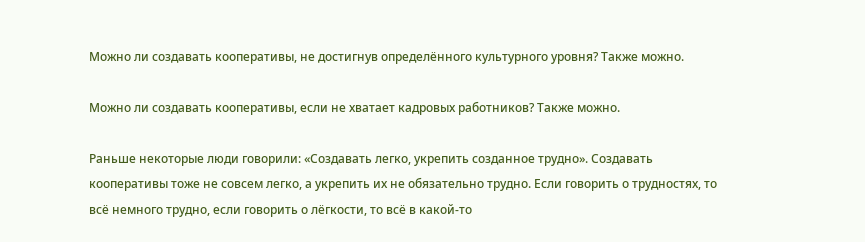Можно ли создавать кооперативы, не достигнув определённого культурного уровня? Также можно.

Можно ли создавать кооперативы, если не хватает кадровых работников? Также можно.

Раньше некоторые люди говорили: «Создавать легко, укрепить созданное трудно». Создавать кооперативы тоже не совсем легко, а укрепить их не обязательно трудно. Если говорить о трудностях, то всё немного трудно, если говорить о лёгкости, то всё в какой-то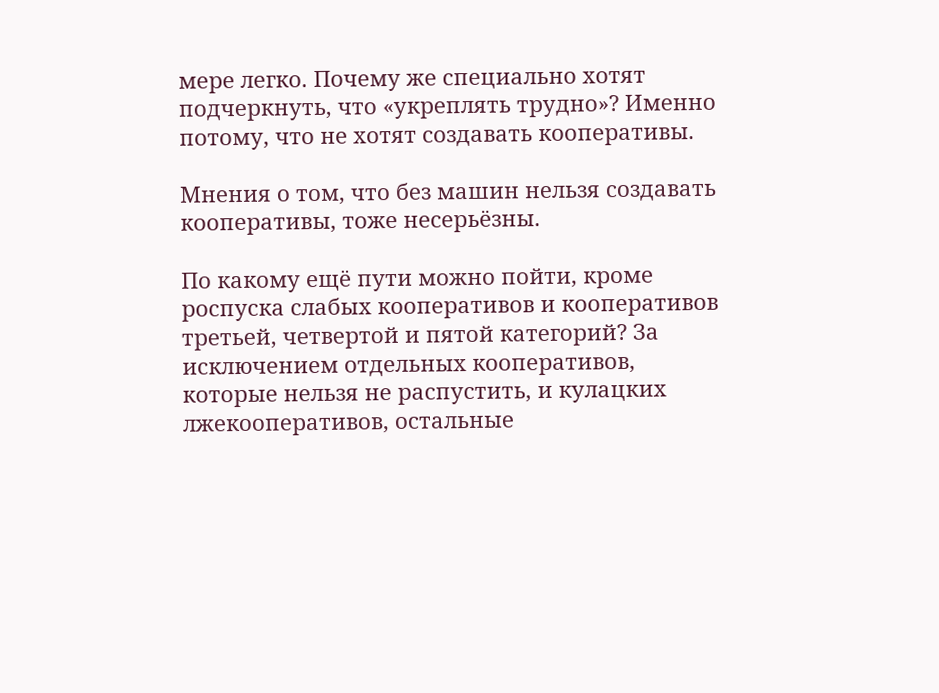мере легко. Почему же специально хотят подчеркнуть, что «укреплять трудно»? Именно потому, что не хотят создавать кооперативы.

Мнения о том, что без машин нельзя создавать кооперативы, тоже несерьёзны.

По какому ещё пути можно пойти, кроме роспуска слабых кооперативов и кооперативов третьей, четвертой и пятой категорий? За исключением отдельных кооперативов, которые нельзя не распустить, и кулацких лжекооперативов, остальные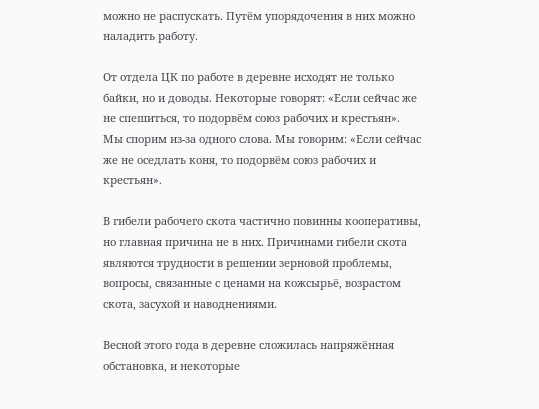можно не распускать. Путём упорядочения в них можно наладить работу.

От отдела ЦК по работе в деревне исходят не только байки, но и доводы. Некоторые говорят: «Если сейчас же не спешиться, то подорвём союз рабочих и крестьян». Мы спорим из-за одного слова. Мы говорим: «Если сейчас же не оседлать коня, то подорвём союз рабочих и крестьян».

В гибели рабочего скота частично повинны кооперативы, но главная причина не в них. Причинами гибели скота являются трудности в решении зерновой проблемы, вопросы, связанные с ценами на кожсырьё, возрастом скота, засухой и наводнениями.

Весной этого года в деревне сложилась напряжённая обстановка, и некоторые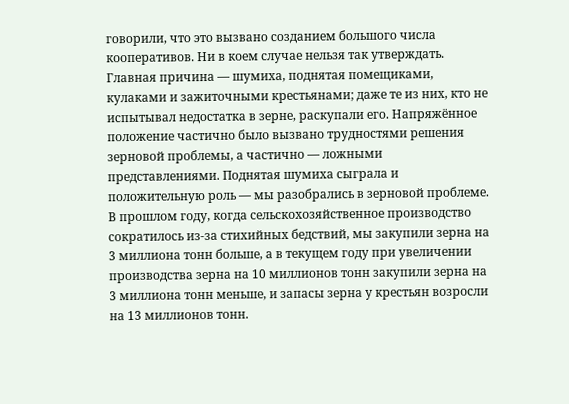говорили, что это вызвано созданием большого числа кооперативов. Ни в коем случае нельзя так утверждать. Главная причина — шумиха, поднятая помещиками, кулаками и зажиточными крестьянами; даже те из них, кто не испытывал недостатка в зерне, раскупали его. Напряжённое положение частично было вызвано трудностями решения зерновой проблемы, а частично — ложными представлениями. Поднятая шумиха сыграла и положительную роль — мы разобрались в зерновой проблеме. В прошлом году, когда сельскохозяйственное производство сократилось из-за стихийных бедствий, мы закупили зерна на 3 миллиона тонн больше, а в текущем году при увеличении производства зерна на 10 миллионов тонн закупили зерна на 3 миллиона тонн меньше, и запасы зерна у крестьян возросли на 13 миллионов тонн.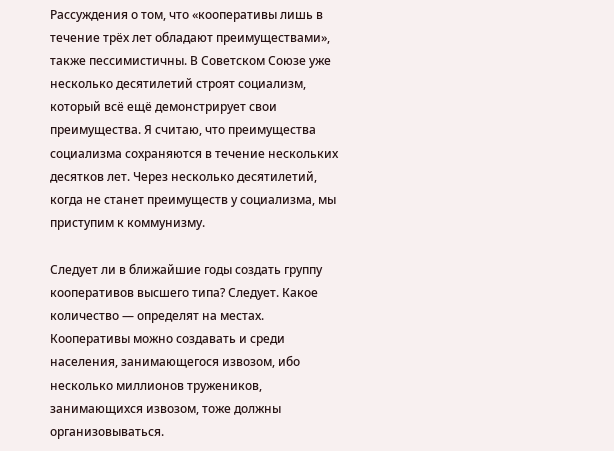Рассуждения о том, что «кооперативы лишь в течение трёх лет обладают преимуществами», также пессимистичны. В Советском Союзе уже несколько десятилетий строят социализм, который всё ещё демонстрирует свои преимущества. Я считаю, что преимущества социализма сохраняются в течение нескольких десятков лет. Через несколько десятилетий, когда не станет преимуществ у социализма, мы приступим к коммунизму.

Следует ли в ближайшие годы создать группу кооперативов высшего типа? Следует. Какое количество — определят на местах. Кооперативы можно создавать и среди населения, занимающегося извозом, ибо несколько миллионов тружеников, занимающихся извозом, тоже должны организовываться.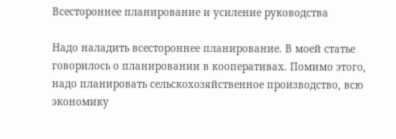Всестороннее планирование и усиление руководства

Надо наладить всестороннее планирование. В моей статье говорилось о планировании в кооперативах. Помимо этого, надо планировать сельскохозяйственное производство, всю экономику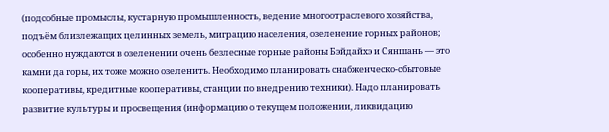(подсобные промыслы, кустарную промышленность, ведение многоотраслевого хозяйства, подъём близлежащих целинных земель, миграцию населения, озеленение горных районов; особенно нуждаются в озеленении очень безлесные горные районы Бэйдайхэ и Сяншань — это камни да горы, их тоже можно озеленить. Необходимо планировать снабженческо-сбытовые кооперативы, кредитные кооперативы, станции по внедрению техники). Надо планировать развитие культуры и просвещения (информацию о текущем положении, ликвидацию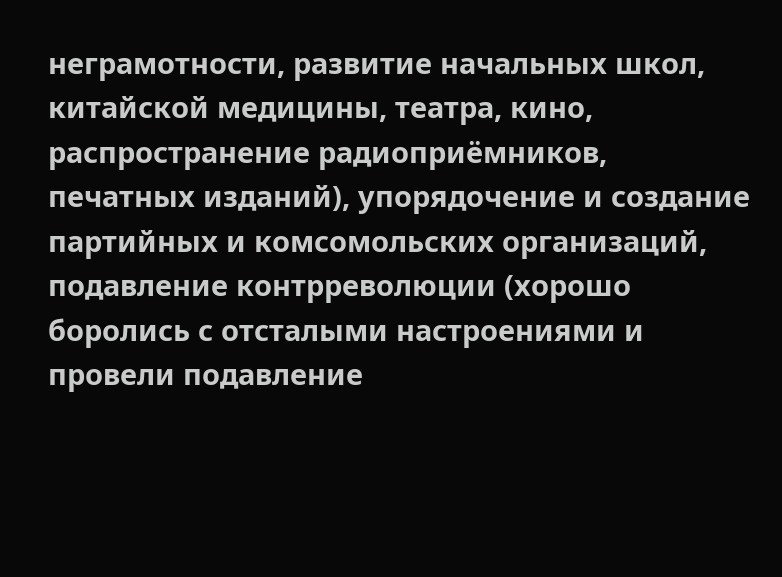неграмотности, развитие начальных школ, китайской медицины, театра, кино, распространение радиоприёмников, печатных изданий), упорядочение и создание партийных и комсомольских организаций, подавление контрреволюции (хорошо боролись с отсталыми настроениями и провели подавление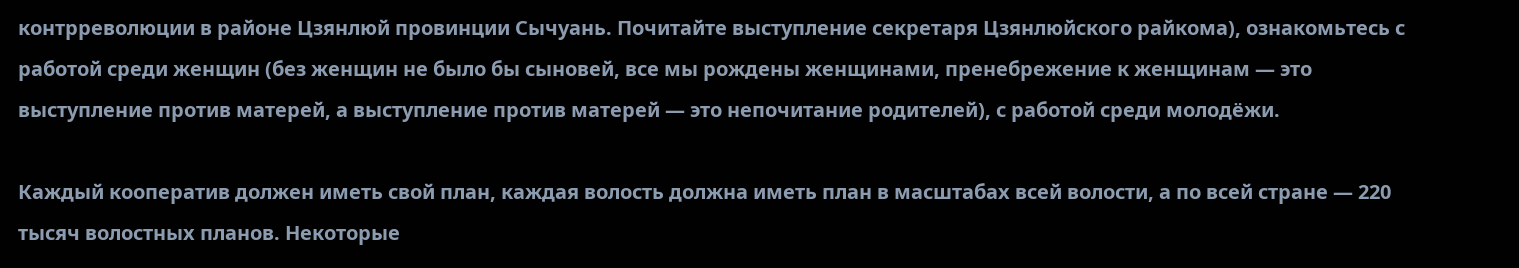контрреволюции в районе Цзянлюй провинции Сычуань. Почитайте выступление секретаря Цзянлюйского райкома), ознакомьтесь с работой среди женщин (без женщин не было бы сыновей, все мы рождены женщинами, пренебрежение к женщинам — это выступление против матерей, а выступление против матерей — это непочитание родителей), с работой среди молодёжи.

Каждый кооператив должен иметь свой план, каждая волость должна иметь план в масштабах всей волости, а по всей стране — 220 тысяч волостных планов. Некоторые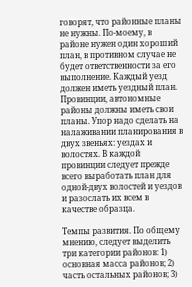говорят, что районные планы не нужны. По-моему, в районе нужен один хороший план, в противном случае не будет ответственности за его выполнение. Каждый уезд должен иметь уездный план. Провинции, автономные районы должны иметь свои планы. Упор надо сделать на налаживании планирования в двух звеньях: уездах и волостях. В каждой провинции следует прежде всего выработать план для одной-двух волостей и уездов и разослать их всем в качестве образца.

Темпы развития. По общему мнению, следует выделить три категории районов: 1) основная масса районов; 2) часть остальных районов; 3)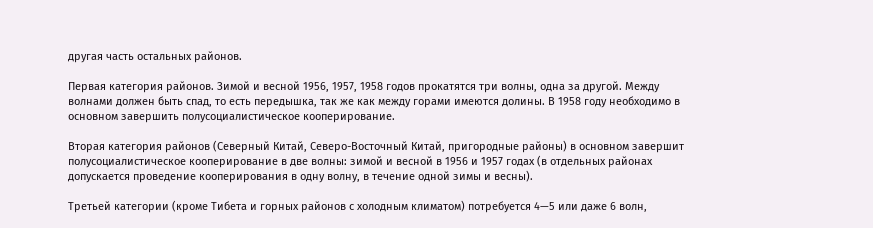другая часть остальных районов.

Первая категория районов. Зимой и весной 1956, 1957, 1958 годов прокатятся три волны, одна за другой. Между волнами должен быть спад, то есть передышка, так же как между горами имеются долины. В 1958 году необходимо в основном завершить полусоциалистическое кооперирование.

Вторая категория районов (Северный Китай, Северо-Восточный Китай, пригородные районы) в основном завершит полусоциалистическое кооперирование в две волны: зимой и весной в 1956 и 1957 годах (в отдельных районах допускается проведение кооперирования в одну волну, в течение одной зимы и весны).

Третьей категории (кроме Тибета и горных районов с холодным климатом) потребуется 4—5 или даже 6 волн,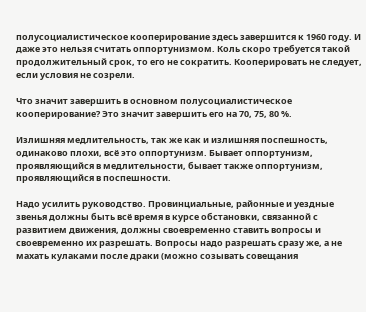полусоциалистическое кооперирование здесь завершится к 1960 году. И даже это нельзя считать оппортунизмом. Коль скоро требуется такой продолжительный срок, то его не сократить. Кооперировать не следует, если условия не созрели.

Что значит завершить в основном полусоциалистическое кооперирование? Это значит завершить его на 70, 75, 80 %.

Излишняя медлительность, так же как и излишняя поспешность, одинаково плохи, всё это оппортунизм. Бывает оппортунизм, проявляющийся в медлительности, бывает также оппортунизм, проявляющийся в поспешности.

Надо усилить руководство. Провинциальные, районные и уездные звенья должны быть всё время в курсе обстановки, связанной с развитием движения, должны своевременно ставить вопросы и своевременно их разрешать. Вопросы надо разрешать сразу же, а не махать кулаками после драки (можно созывать совещания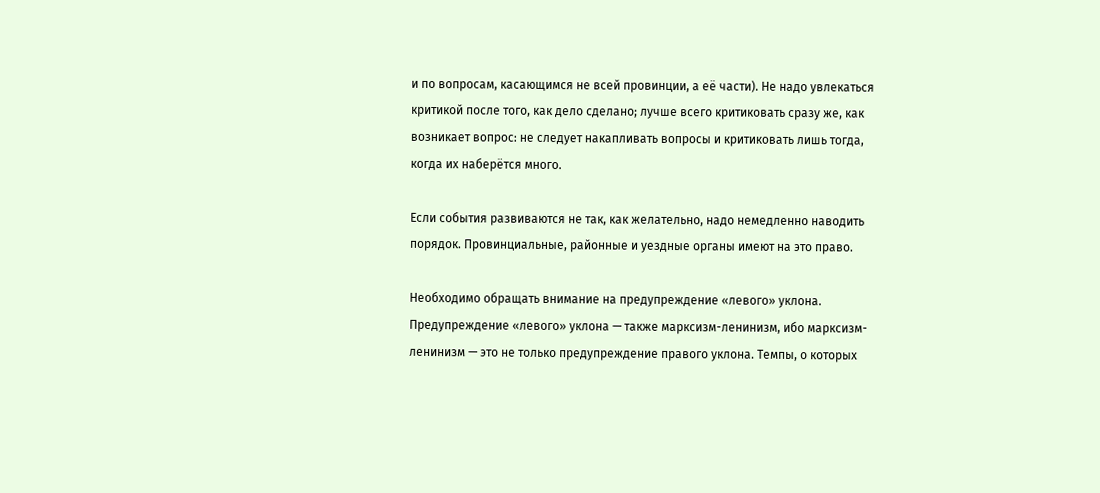и по вопросам, касающимся не всей провинции, а её части). Не надо увлекаться критикой после того, как дело сделано; лучше всего критиковать сразу же, как возникает вопрос: не следует накапливать вопросы и критиковать лишь тогда, когда их наберётся много.

Если события развиваются не так, как желательно, надо немедленно наводить порядок. Провинциальные, районные и уездные органы имеют на это право.

Необходимо обращать внимание на предупреждение «левого» уклона. Предупреждение «левого» уклона — также марксизм-ленинизм, ибо марксизм-ленинизм — это не только предупреждение правого уклона. Темпы, о которых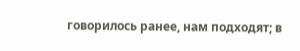говорилось ранее, нам подходят; в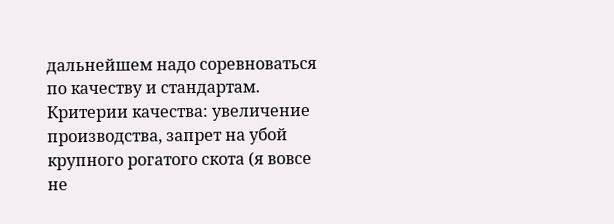дальнейшем надо соревноваться по качеству и стандартам. Критерии качества: увеличение производства, запрет на убой крупного рогатого скота (я вовсе не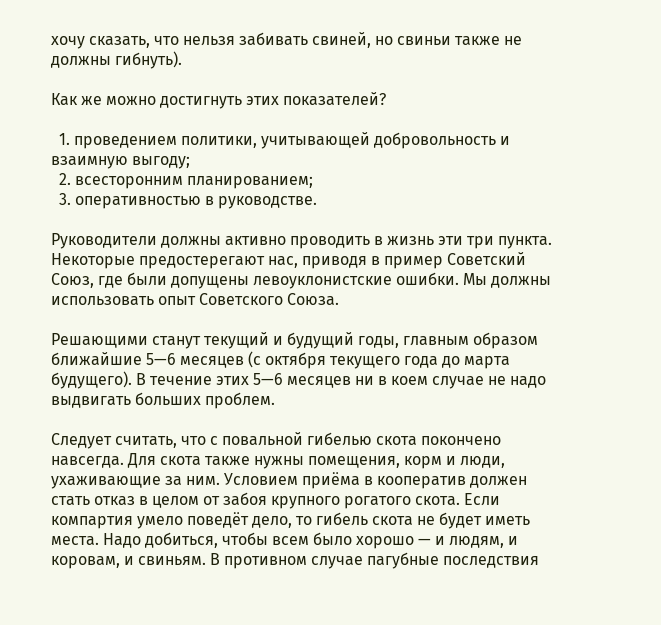хочу сказать, что нельзя забивать свиней, но свиньи также не должны гибнуть).

Как же можно достигнуть этих показателей?

  1. проведением политики, учитывающей добровольность и взаимную выгоду;
  2. всесторонним планированием;
  3. оперативностью в руководстве.

Руководители должны активно проводить в жизнь эти три пункта. Некоторые предостерегают нас, приводя в пример Советский Союз, где были допущены левоуклонистские ошибки. Мы должны использовать опыт Советского Союза.

Решающими станут текущий и будущий годы, главным образом ближайшие 5—6 месяцев (с октября текущего года до марта будущего). В течение этих 5—6 месяцев ни в коем случае не надо выдвигать больших проблем.

Следует считать, что с повальной гибелью скота покончено навсегда. Для скота также нужны помещения, корм и люди, ухаживающие за ним. Условием приёма в кооператив должен стать отказ в целом от забоя крупного рогатого скота. Если компартия умело поведёт дело, то гибель скота не будет иметь места. Надо добиться, чтобы всем было хорошо — и людям, и коровам, и свиньям. В противном случае пагубные последствия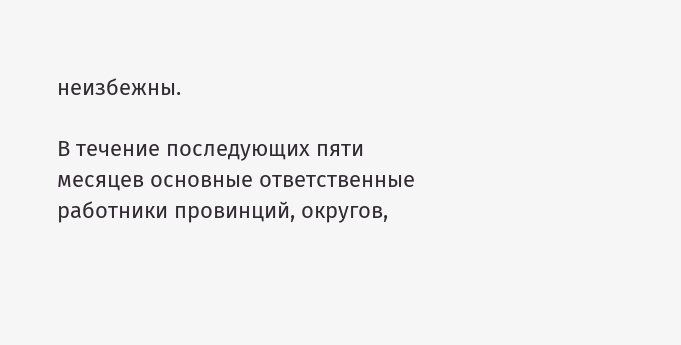неизбежны.

В течение последующих пяти месяцев основные ответственные работники провинций, округов,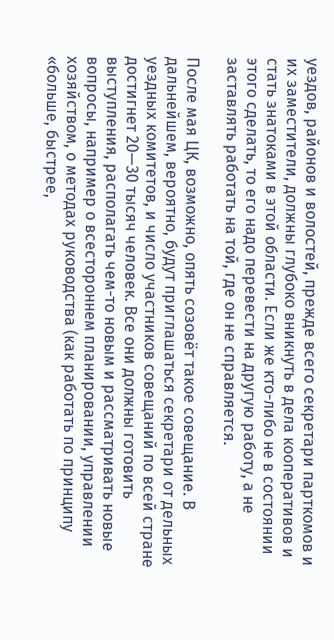уездов, районов и волостей, прежде всего секретари парткомов и их заместители, должны глубоко вникнуть в дела кооперативов и стать знатоками в этой области. Если же кто-либо не в состоянии этого сделать, то его надо перевести на другую работу, а не заставлять работать на той, где он не справляется.

После мая ЦК, возможно, опять созовёт такое совещание. В дальнейшем, вероятно, будут приглашаться секретари от дельных уездных комитетов, и число участников совещаний по всей стране достигнет 20—30 тысяч человек. Все они должны готовить выступления, располагать чем-то новым и рассматривать новые вопросы, например о всестороннем планировании, управлении хозяйством, о методах руководства (как работать по принципу «больше, быстрее,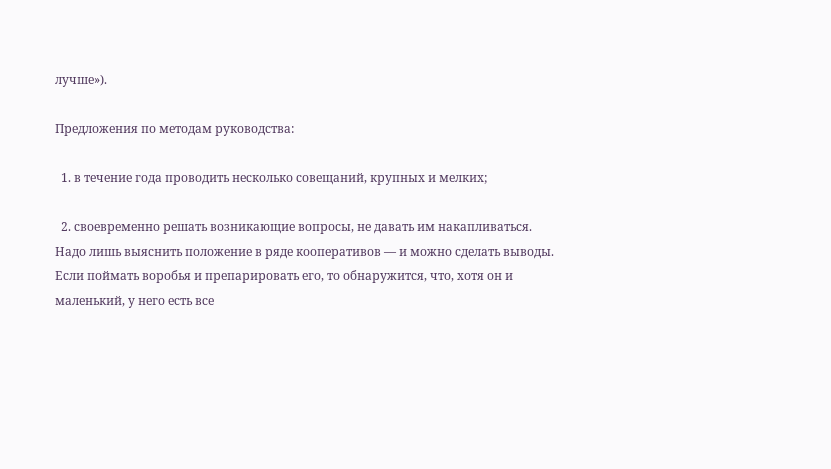лучше»).

Предложения по методам руководства:

  1. в течение года проводить несколько совещаний, крупных и мелких;

  2. своевременно решать возникающие вопросы, не давать им накапливаться. Надо лишь выяснить положение в ряде кооперативов — и можно сделать выводы. Если поймать воробья и препарировать его, то обнаружится, что, хотя он и маленький, у него есть все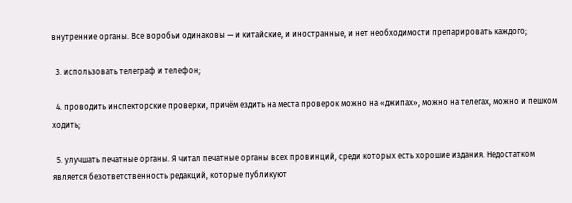внутренние органы. Все воробьи одинаковы — и китайские, и иностранные, и нет необходимости препарировать каждого;

  3. использовать телеграф и телефон;

  4. проводить инспекторские проверки, причём ездить на места проверок можно на «джипах», можно на телегах, можно и пешком ходить;

  5. улучшать печатные органы. Я читал печатные органы всех провинций, среди которых есть хорошие издания. Недостатком является безответственность редакций, которые публикуют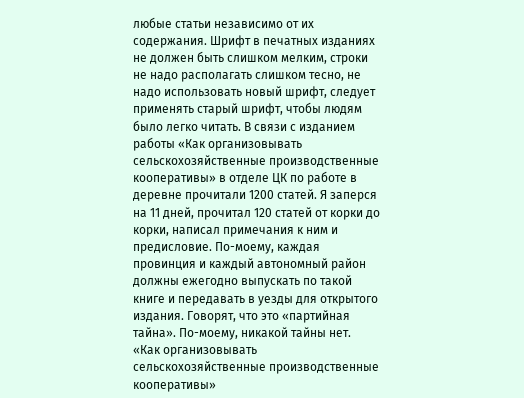любые статьи независимо от их содержания. Шрифт в печатных изданиях не должен быть слишком мелким, строки не надо располагать слишком тесно, не надо использовать новый шрифт, следует применять старый шрифт, чтобы людям было легко читать. В связи с изданием работы «Как организовывать сельскохозяйственные производственные кооперативы» в отделе ЦК по работе в деревне прочитали 1200 статей. Я заперся на 11 дней, прочитал 120 статей от корки до корки, написал примечания к ним и предисловие. По-моему, каждая провинция и каждый автономный район должны ежегодно выпускать по такой книге и передавать в уезды для открытого издания. Говорят, что это «партийная тайна». По-моему, никакой тайны нет. «Как организовывать сельскохозяйственные производственные кооперативы»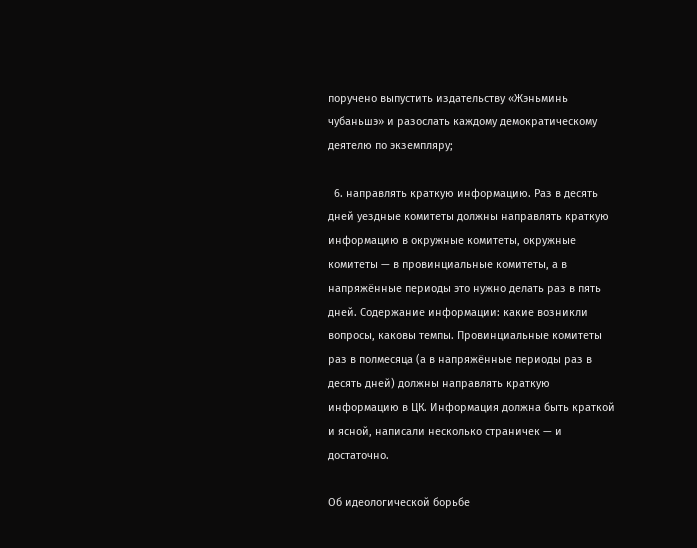поручено выпустить издательству «Жэньминь чубаньшэ» и разослать каждому демократическому деятелю по экземпляру;

  6. направлять краткую информацию. Раз в десять дней уездные комитеты должны направлять краткую информацию в окружные комитеты, окружные комитеты — в провинциальные комитеты, а в напряжённые периоды это нужно делать раз в пять дней. Содержание информации: какие возникли вопросы, каковы темпы. Провинциальные комитеты раз в полмесяца (а в напряжённые периоды раз в десять дней) должны направлять краткую информацию в ЦК. Информация должна быть краткой и ясной, написали несколько страничек — и достаточно.

Об идеологической борьбе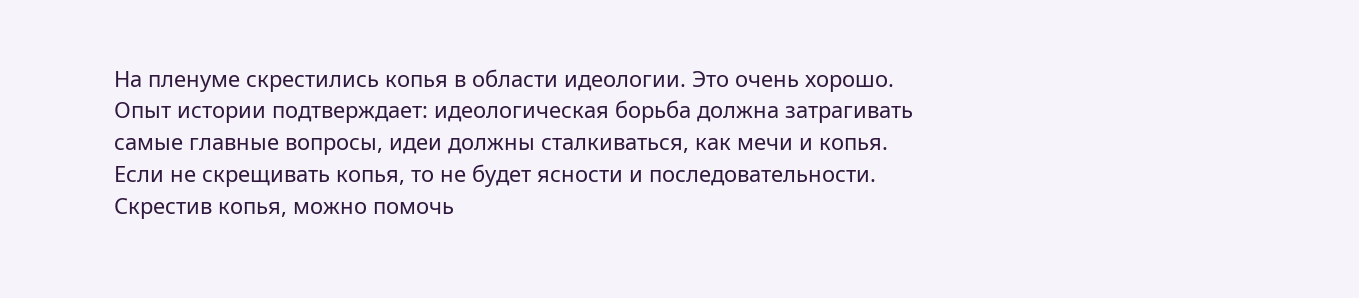На пленуме скрестились копья в области идеологии. Это очень хорошо. Опыт истории подтверждает: идеологическая борьба должна затрагивать самые главные вопросы, идеи должны сталкиваться, как мечи и копья. Если не скрещивать копья, то не будет ясности и последовательности. Скрестив копья, можно помочь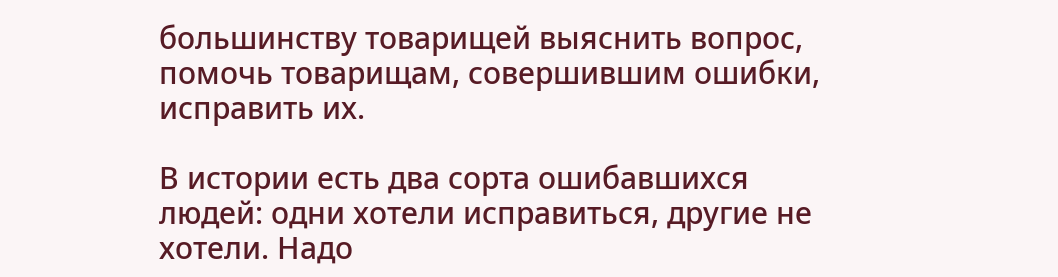большинству товарищей выяснить вопрос, помочь товарищам, совершившим ошибки, исправить их.

В истории есть два сорта ошибавшихся людей: одни хотели исправиться, другие не хотели. Надо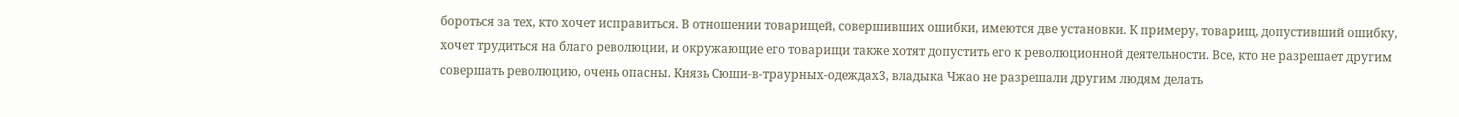бороться за тех, кто хочет исправиться. В отношении товарищей, совершивших ошибки, имеются две установки. К примеру, товарищ, допустивший ошибку, хочет трудиться на благо революции, и окружающие его товарищи также хотят допустить его к революционной деятельности. Все, кто не разрешает другим совершать революцию, очень опасны. Князь Сюши-в-траурных-одеждах3, владыка Чжао не разрешали другим людям делать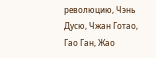революцию, Чэнь Дусю, Чжан Готао, Гао Ган, Жао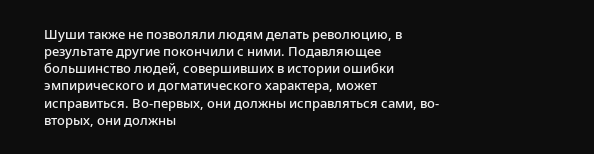Шуши также не позволяли людям делать революцию, в результате другие покончили с ними. Подавляющее большинство людей, совершивших в истории ошибки эмпирического и догматического характера, может исправиться. Во-первых, они должны исправляться сами, во-вторых, они должны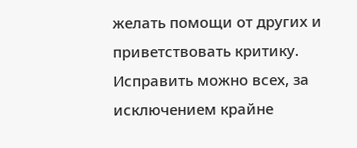желать помощи от других и приветствовать критику. Исправить можно всех, за исключением крайне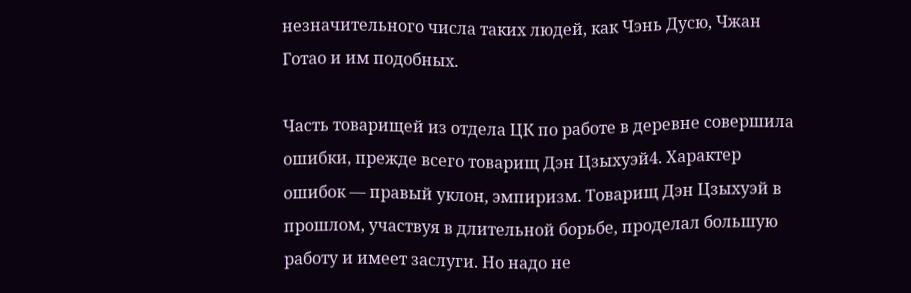незначительного числа таких людей, как Чэнь Дусю, Чжан Готао и им подобных.

Часть товарищей из отдела ЦК по работе в деревне совершила ошибки, прежде всего товарищ Дэн Цзыхуэй4. Характер ошибок — правый уклон, эмпиризм. Товарищ Дэн Цзыхуэй в прошлом, участвуя в длительной борьбе, проделал большую работу и имеет заслуги. Но надо не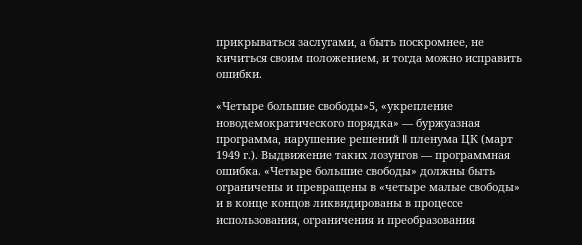прикрываться заслугами, а быть поскромнее, не кичиться своим положением, и тогда можно исправить ошибки.

«Четыре большие свободы»5, «укрепление новодемократического порядка» — буржуазная программа, нарушение решений Ⅱ пленума ЦК (март 1949 г.). Выдвижение таких лозунгов — программная ошибка. «Четыре большие свободы» должны быть ограничены и превращены в «четыре малые свободы» и в конце концов ликвидированы в процессе использования, ограничения и преобразования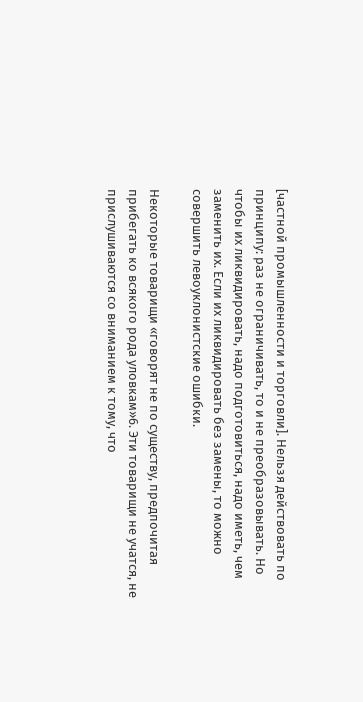[частной промышленности и торговли]. Нельзя действовать по принципу: раз не ограничивать, то и не преобразовывать. Но чтобы их ликвидировать, надо подготовиться, надо иметь, чем заменить их. Если их ликвидировать без замены, то можно совершить левоуклонистские ошибки.

Некоторые товарищи «говорят не по существу, предпочитая прибегать ко всякого рода уловкам»6. Эти товарищи не учатся, не прислушиваются со вниманием к тому, что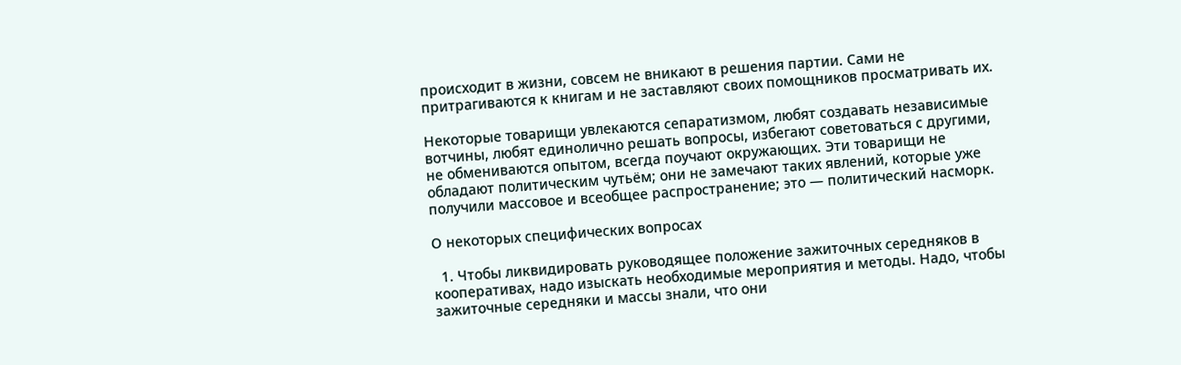происходит в жизни, совсем не вникают в решения партии. Сами не притрагиваются к книгам и не заставляют своих помощников просматривать их.

Некоторые товарищи увлекаются сепаратизмом, любят создавать независимые вотчины, любят единолично решать вопросы, избегают советоваться с другими, не обмениваются опытом, всегда поучают окружающих. Эти товарищи не обладают политическим чутьём; они не замечают таких явлений, которые уже получили массовое и всеобщее распространение; это — политический насморк.

О некоторых специфических вопросах

  1. Чтобы ликвидировать руководящее положение зажиточных середняков в кооперативах, надо изыскать необходимые мероприятия и методы. Надо, чтобы зажиточные середняки и массы знали, что они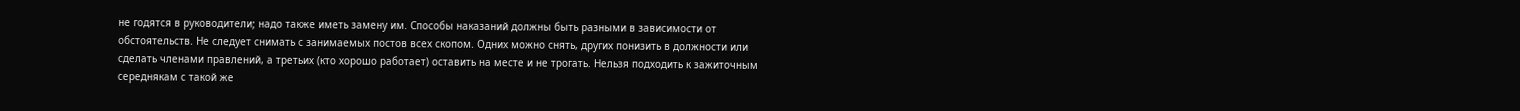не годятся в руководители; надо также иметь замену им. Способы наказаний должны быть разными в зависимости от обстоятельств. Не следует снимать с занимаемых постов всех скопом. Одних можно снять, других понизить в должности или сделать членами правлений, а третьих (кто хорошо работает) оставить на месте и не трогать. Нельзя подходить к зажиточным середнякам с такой же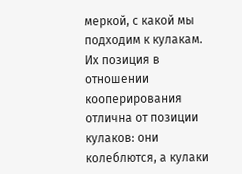меркой, с какой мы подходим к кулакам. Их позиция в отношении кооперирования отлична от позиции кулаков: они колеблются, а кулаки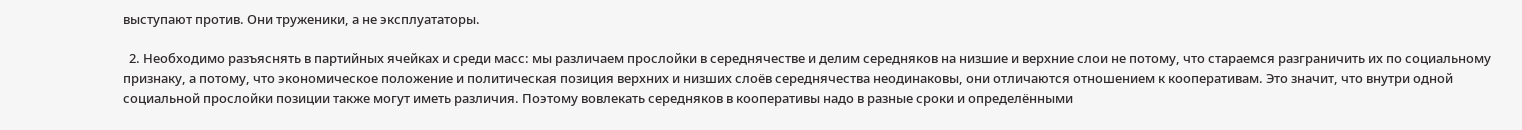выступают против. Они труженики, а не эксплуататоры.

  2. Необходимо разъяснять в партийных ячейках и среди масс: мы различаем прослойки в середнячестве и делим середняков на низшие и верхние слои не потому, что стараемся разграничить их по социальному признаку, а потому, что экономическое положение и политическая позиция верхних и низших слоёв середнячества неодинаковы, они отличаются отношением к кооперативам. Это значит, что внутри одной социальной прослойки позиции также могут иметь различия. Поэтому вовлекать середняков в кооперативы надо в разные сроки и определёнными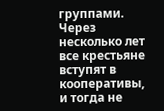группами. Через несколько лет все крестьяне вступят в кооперативы, и тогда не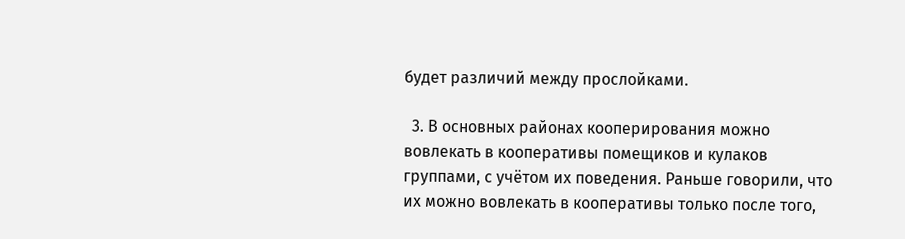будет различий между прослойками.

  3. В основных районах кооперирования можно вовлекать в кооперативы помещиков и кулаков группами, с учётом их поведения. Раньше говорили, что их можно вовлекать в кооперативы только после того,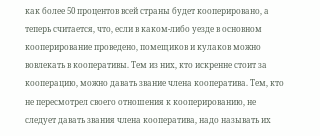как более 50 процентов всей страны будет кооперировано, а теперь считается, что, если в каком-либо уезде в основном кооперирование проведено, помещиков и кулаков можно вовлекать в кооперативы. Тем из них, кто искренне стоит за кооперацию, можно давать звание члена кооператива. Тем, кто не пересмотрел своего отношения к кооперированию, не следует давать звания члена кооператива, надо называть их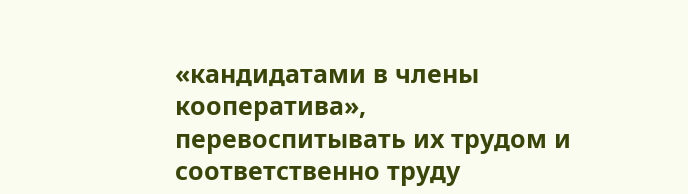«кандидатами в члены кооператива», перевоспитывать их трудом и соответственно труду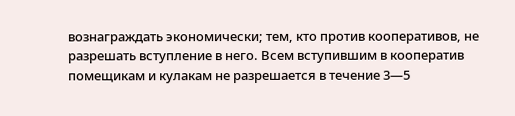вознаграждать экономически; тем, кто против кооперативов, не разрешать вступление в него. Всем вступившим в кооператив помещикам и кулакам не разрешается в течение 3—5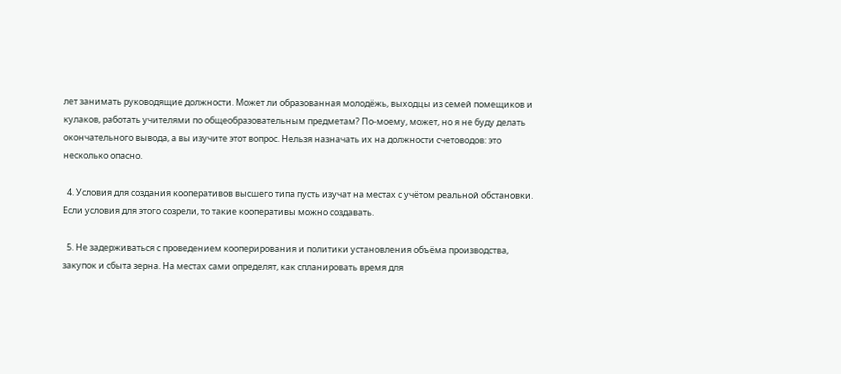лет занимать руководящие должности. Может ли образованная молодёжь, выходцы из семей помещиков и кулаков, работать учителями по общеобразовательным предметам? По-моему, может, но я не буду делать окончательного вывода, а вы изучите этот вопрос. Нельзя назначать их на должности счетоводов: это несколько опасно.

  4. Условия для создания кооперативов высшего типа пусть изучат на местах с учётом реальной обстановки. Если условия для этого созрели, то такие кооперативы можно создавать.

  5. Не задерживаться с проведением кооперирования и политики установления объёма производства, закупок и сбыта зерна. На местах сами определят, как спланировать время для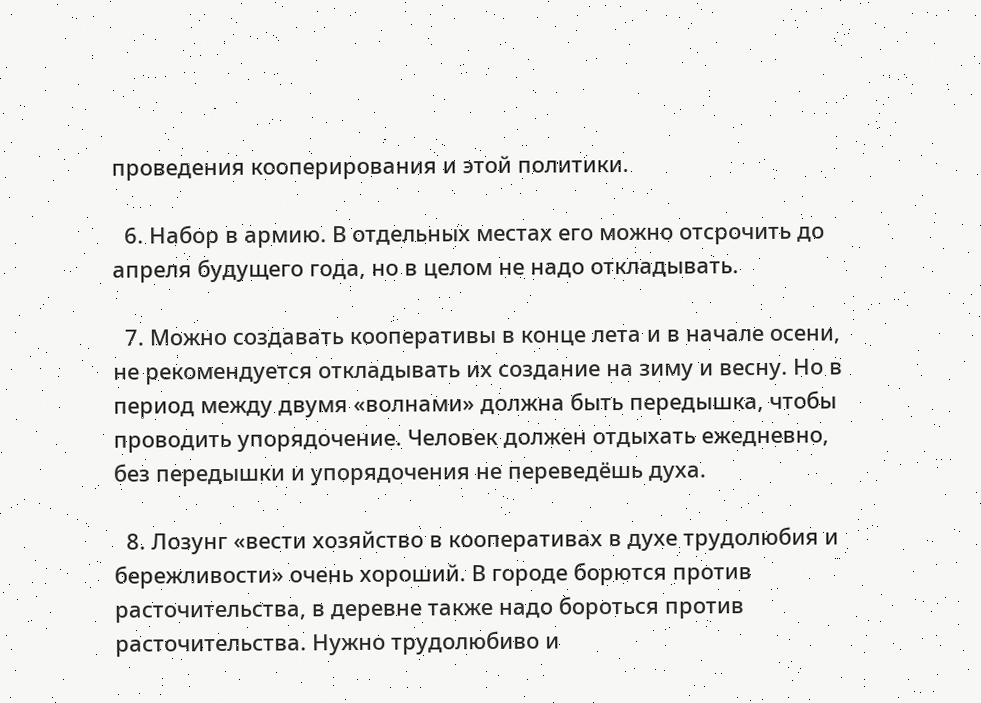проведения кооперирования и этой политики.

  6. Набор в армию. В отдельных местах его можно отсрочить до апреля будущего года, но в целом не надо откладывать.

  7. Можно создавать кооперативы в конце лета и в начале осени, не рекомендуется откладывать их создание на зиму и весну. Но в период между двумя «волнами» должна быть передышка, чтобы проводить упорядочение. Человек должен отдыхать ежедневно, без передышки и упорядочения не переведёшь духа.

  8. Лозунг «вести хозяйство в кооперативах в духе трудолюбия и бережливости» очень хороший. В городе борются против расточительства, в деревне также надо бороться против расточительства. Нужно трудолюбиво и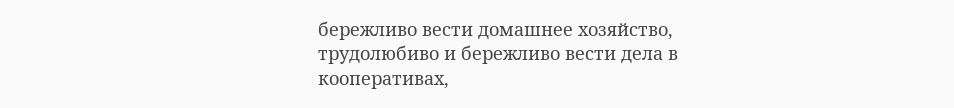бережливо вести домашнее хозяйство, трудолюбиво и бережливо вести дела в кооперативах,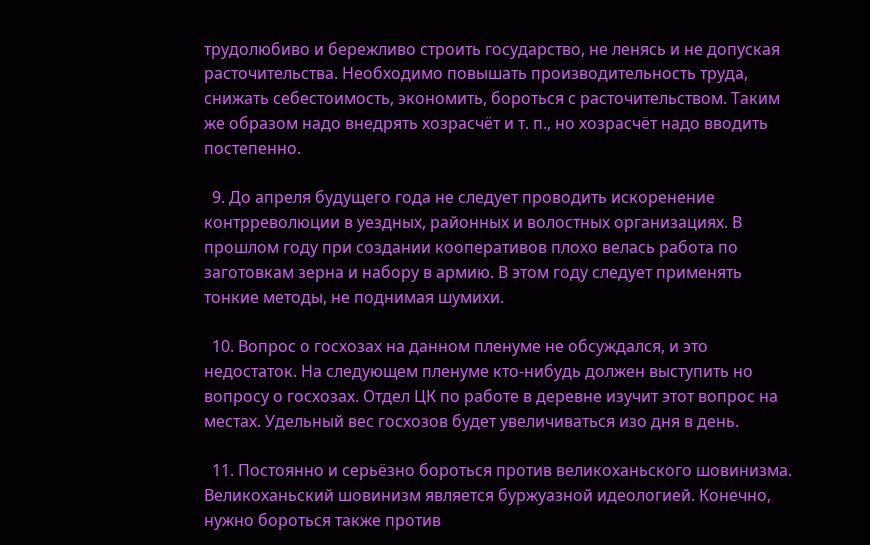трудолюбиво и бережливо строить государство, не ленясь и не допуская расточительства. Необходимо повышать производительность труда, снижать себестоимость, экономить, бороться с расточительством. Таким же образом надо внедрять хозрасчёт и т. п., но хозрасчёт надо вводить постепенно.

  9. До апреля будущего года не следует проводить искоренение контрреволюции в уездных, районных и волостных организациях. В прошлом году при создании кооперативов плохо велась работа по заготовкам зерна и набору в армию. В этом году следует применять тонкие методы, не поднимая шумихи.

  10. Вопрос о госхозах на данном пленуме не обсуждался, и это недостаток. На следующем пленуме кто-нибудь должен выступить но вопросу о госхозах. Отдел ЦК по работе в деревне изучит этот вопрос на местах. Удельный вес госхозов будет увеличиваться изо дня в день.

  11. Постоянно и серьёзно бороться против великоханьского шовинизма. Великоханьский шовинизм является буржуазной идеологией. Конечно, нужно бороться также против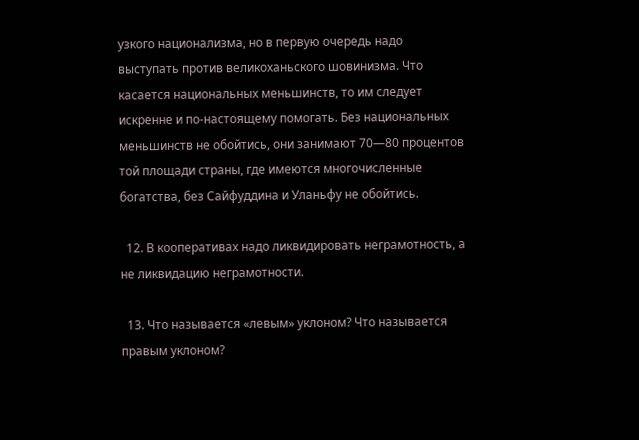узкого национализма, но в первую очередь надо выступать против великоханьского шовинизма. Что касается национальных меньшинств, то им следует искренне и по-настоящему помогать. Без национальных меньшинств не обойтись, они занимают 70—80 процентов той площади страны, где имеются многочисленные богатства, без Сайфуддина и Уланьфу не обойтись.

  12. В кооперативах надо ликвидировать неграмотность, а не ликвидацию неграмотности.

  13. Что называется «левым» уклоном? Что называется правым уклоном?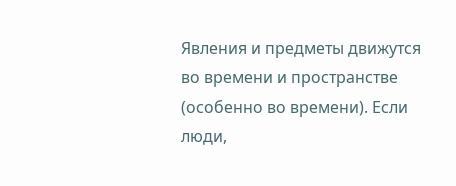Явления и предметы движутся во времени и пространстве (особенно во времени). Если люди,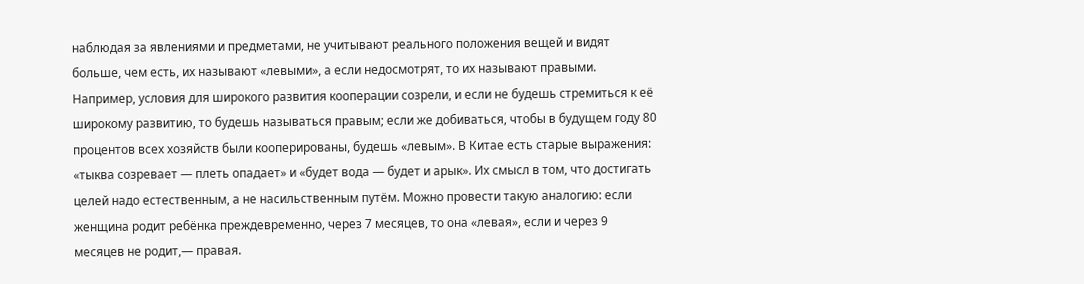наблюдая за явлениями и предметами, не учитывают реального положения вещей и видят больше, чем есть, их называют «левыми», а если недосмотрят, то их называют правыми. Например, условия для широкого развития кооперации созрели, и если не будешь стремиться к её широкому развитию, то будешь называться правым; если же добиваться, чтобы в будущем году 80 процентов всех хозяйств были кооперированы, будешь «левым». В Китае есть старые выражения: «тыква созревает — плеть опадает» и «будет вода — будет и арык». Их смысл в том, что достигать целей надо естественным, а не насильственным путём. Можно провести такую аналогию: если женщина родит ребёнка преждевременно, через 7 месяцев, то она «левая», если и через 9 месяцев не родит,— правая.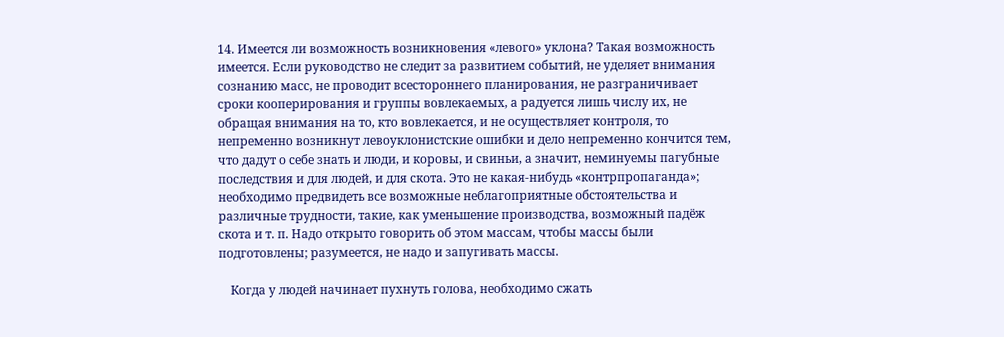14. Имеется ли возможность возникновения «левого» уклона? Такая возможность имеется. Если руководство не следит за развитием событий, не уделяет внимания сознанию масс, не проводит всестороннего планирования, не разграничивает сроки кооперирования и группы вовлекаемых, а радуется лишь числу их, не обращая внимания на то, кто вовлекается, и не осуществляет контроля, то непременно возникнут левоуклонистские ошибки и дело непременно кончится тем, что дадут о себе знать и люди, и коровы, и свиньи, а значит, неминуемы пагубные последствия и для людей, и для скота. Это не какая-нибудь «контрпропаганда»; необходимо предвидеть все возможные неблагоприятные обстоятельства и различные трудности, такие, как уменьшение производства, возможный падёж скота и т. п. Надо открыто говорить об этом массам, чтобы массы были подготовлены; разумеется, не надо и запугивать массы.

    Когда у людей начинает пухнуть голова, необходимо сжать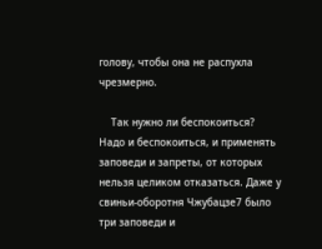голову, чтобы она не распухла чрезмерно.

    Так нужно ли беспокоиться? Надо и беспокоиться, и применять заповеди и запреты, от которых нельзя целиком отказаться. Даже у свиньи-оборотня Чжубацзе7 было три заповеди и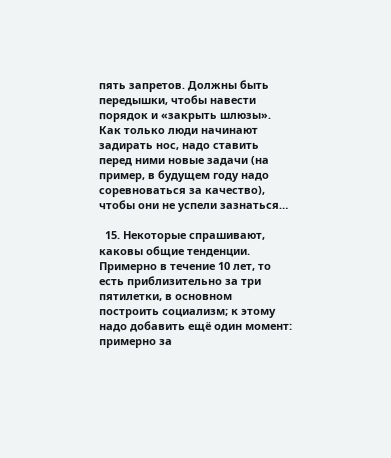пять запретов. Должны быть передышки, чтобы навести порядок и «закрыть шлюзы». Как только люди начинают задирать нос, надо ставить перед ними новые задачи (на пример, в будущем году надо соревноваться за качество), чтобы они не успели зазнаться…

  15. Некоторые спрашивают, каковы общие тенденции. Примерно в течение 10 лет, то есть приблизительно за три пятилетки, в основном построить социализм; к этому надо добавить ещё один момент: примерно за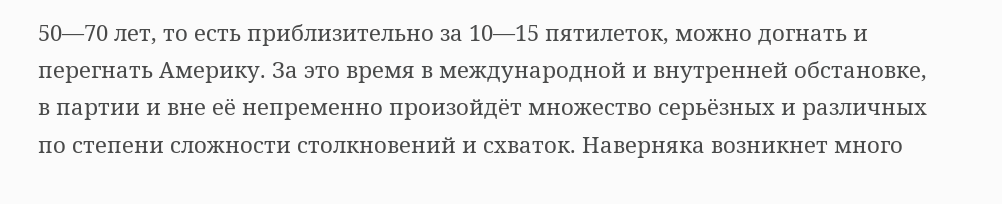50—70 лет, то есть приблизительно за 10—15 пятилеток, можно догнать и перегнать Америку. За это время в международной и внутренней обстановке, в партии и вне её непременно произойдёт множество серьёзных и различных по степени сложности столкновений и схваток. Наверняка возникнет много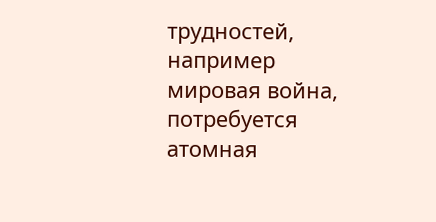трудностей, например мировая война, потребуется атомная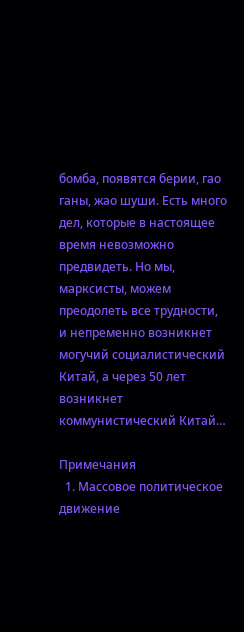бомба, появятся берии, гао ганы, жао шуши. Есть много дел, которые в настоящее время невозможно предвидеть. Но мы, марксисты, можем преодолеть все трудности, и непременно возникнет могучий социалистический Китай, а через 50 лет возникнет коммунистический Китай…

Примечания
  1. Массовое политическое движение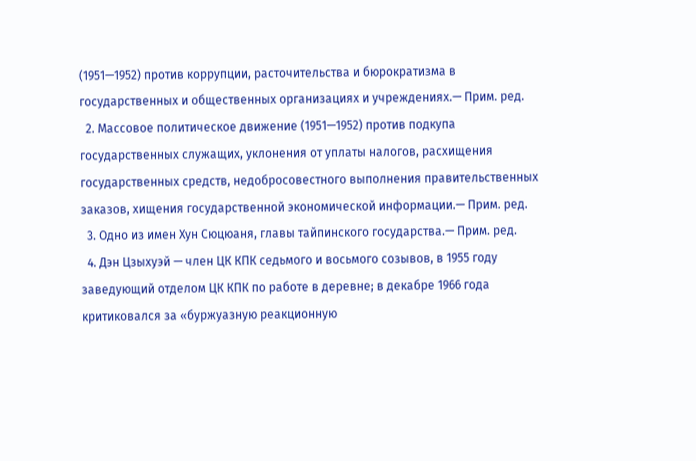(1951—1952) против коррупции, расточительства и бюрократизма в государственных и общественных организациях и учреждениях.— Прим. ред.
  2. Массовое политическое движение (1951—1952) против подкупа государственных служащих, уклонения от уплаты налогов, расхищения государственных средств, недобросовестного выполнения правительственных заказов, хищения государственной экономической информации.— Прим. ред.
  3. Одно из имен Хун Сюцюаня, главы тайпинского государства.— Прим. ред.
  4. Дэн Цзыхуэй — член ЦК КПК седьмого и восьмого созывов, в 1955 году заведующий отделом ЦК КПК по работе в деревне; в декабре 1966 года критиковался за «буржуазную реакционную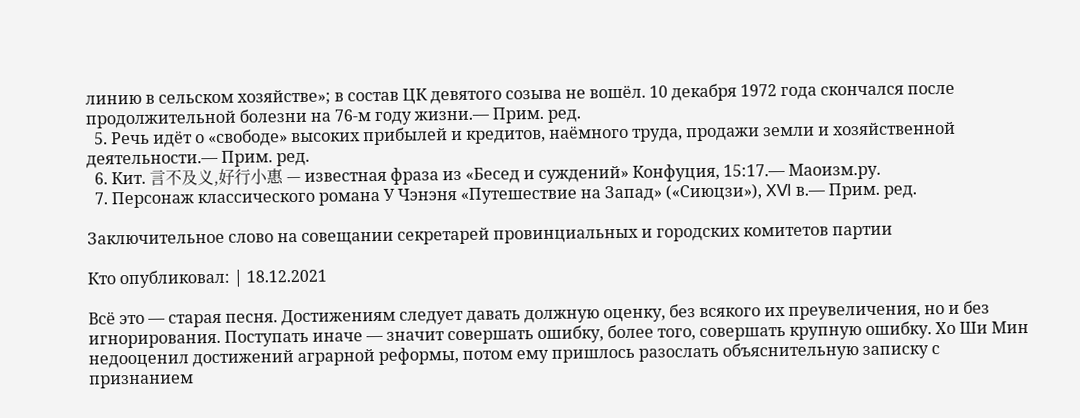линию в сельском хозяйстве»; в состав ЦК девятого созыва не вошёл. 10 декабря 1972 года скончался после продолжительной болезни на 76-м году жизни.— Прим. ред.
  5. Речь идёт о «свободе» высоких прибылей и кредитов, наёмного труда, продажи земли и хозяйственной деятельности.— Прим. ред.
  6. Кит. 言不及义,好行小惠 — известная фраза из «Бесед и суждений» Конфуция, 15:17.— Маоизм.ру.
  7. Персонаж классического романа У Чэнэня «Путешествие на Запад» («Сиюцзи»), ⅩⅥ в.— Прим. ред.

Заключительное слово на совещании секретарей провинциальных и городских комитетов партии

Кто опубликовал: | 18.12.2021

Всё это — старая песня. Достижениям следует давать должную оценку, без всякого их преувеличения, но и без игнорирования. Поступать иначе — значит совершать ошибку, более того, совершать крупную ошибку. Хо Ши Мин недооценил достижений аграрной реформы, потом ему пришлось разослать объяснительную записку с признанием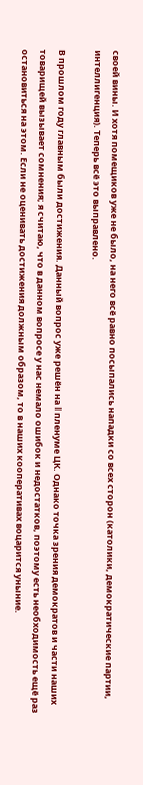своей вины. И хотя помещиков уже не было, на него всё равно посыпались нападки со всех сторон (католики, демократические партии, интеллигенция). Теперь всё это выправлено.

В прошлом году главным были достижения. Данный вопрос уже решён на Ⅱ пленуме ЦК. Однако точка зрения демократов и части наших товарищей вызывает сомнения; я считаю, что в данном вопросе у нас немало ошибок и недостатков, поэтому есть необходимость ещё раз остановиться на этом. Если не оценивать достижения должным образом, то в наших кооперативах воцарится уныние.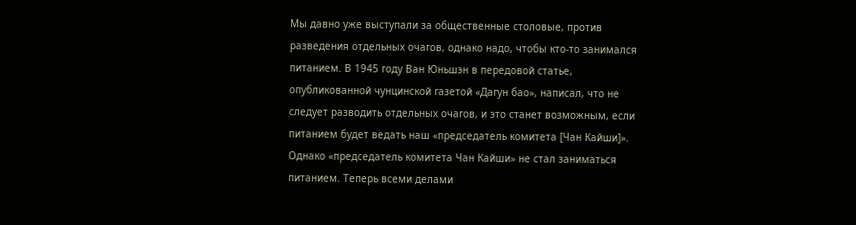Мы давно уже выступали за общественные столовые, против разведения отдельных очагов, однако надо, чтобы кто-то занимался питанием. В 1945 году Ван Юньшэн в передовой статье, опубликованной чунцинской газетой «Дагун бао», написал, что не следует разводить отдельных очагов, и это станет возможным, если питанием будет ведать наш «председатель комитета [Чан Кайши]». Однако «председатель комитета Чан Кайши» не стал заниматься питанием. Теперь всеми делами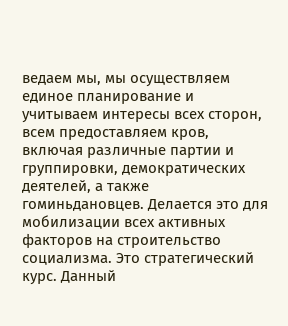ведаем мы, мы осуществляем единое планирование и учитываем интересы всех сторон, всем предоставляем кров, включая различные партии и группировки, демократических деятелей, а также гоминьдановцев. Делается это для мобилизации всех активных факторов на строительство социализма. Это стратегический курс. Данный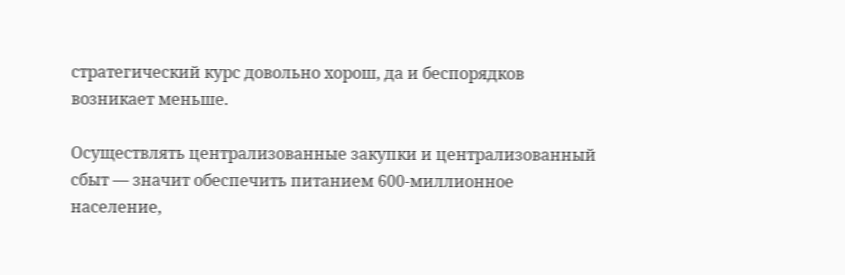стратегический курс довольно хорош, да и беспорядков возникает меньше.

Осуществлять централизованные закупки и централизованный сбыт — значит обеспечить питанием 600-миллионное население,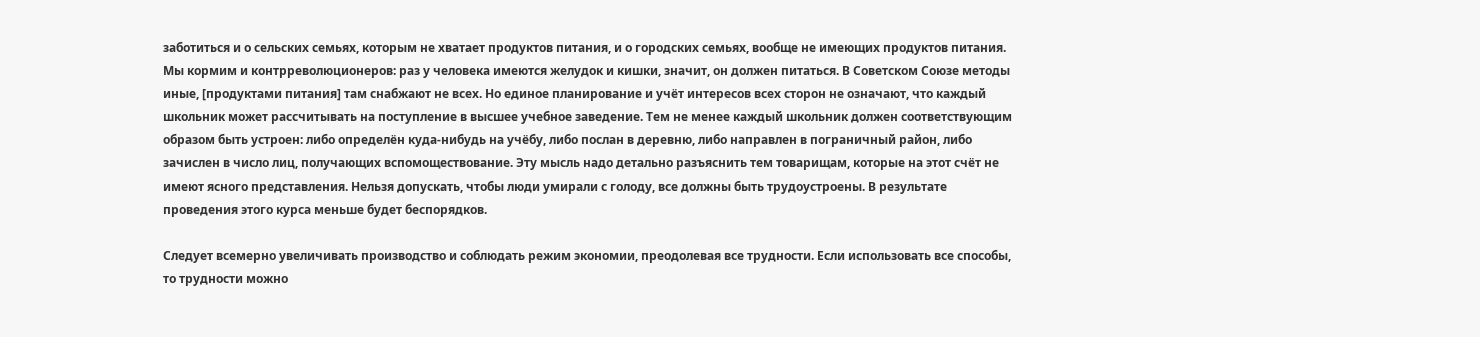заботиться и о сельских семьях, которым не хватает продуктов питания, и о городских семьях, вообще не имеющих продуктов питания. Мы кормим и контрреволюционеров: раз у человека имеются желудок и кишки, значит, он должен питаться. В Советском Союзе методы иные, [продуктами питания] там снабжают не всех. Но единое планирование и учёт интересов всех сторон не означают, что каждый школьник может рассчитывать на поступление в высшее учебное заведение. Тем не менее каждый школьник должен соответствующим образом быть устроен: либо определён куда-нибудь на учёбу, либо послан в деревню, либо направлен в пограничный район, либо зачислен в число лиц, получающих вспомоществование. Эту мысль надо детально разъяснить тем товарищам, которые на этот счёт не имеют ясного представления. Нельзя допускать, чтобы люди умирали с голоду, все должны быть трудоустроены. В результате проведения этого курса меньше будет беспорядков.

Следует всемерно увеличивать производство и соблюдать режим экономии, преодолевая все трудности. Если использовать все способы, то трудности можно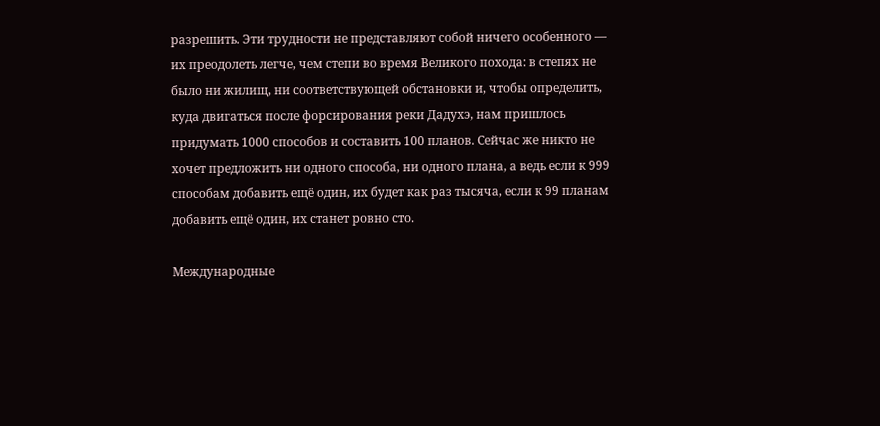разрешить. Эти трудности не представляют собой ничего особенного — их преодолеть легче, чем степи во время Великого похода: в степях не было ни жилищ, ни соответствующей обстановки и, чтобы определить, куда двигаться после форсирования реки Дадухэ, нам пришлось придумать 1000 способов и составить 100 планов. Сейчас же никто не хочет предложить ни одного способа, ни одного плана, а ведь если к 999 способам добавить ещё один, их будет как раз тысяча, если к 99 планам добавить ещё один, их станет ровно сто.

Международные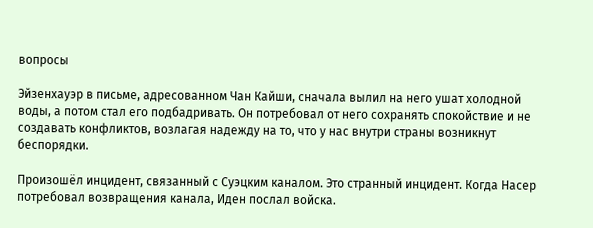вопросы

Эйзенхауэр в письме, адресованном Чан Кайши, сначала вылил на него ушат холодной воды, а потом стал его подбадривать. Он потребовал от него сохранять спокойствие и не создавать конфликтов, возлагая надежду на то, что у нас внутри страны возникнут беспорядки.

Произошёл инцидент, связанный с Суэцким каналом. Это странный инцидент. Когда Насер потребовал возвращения канала, Иден послал войска.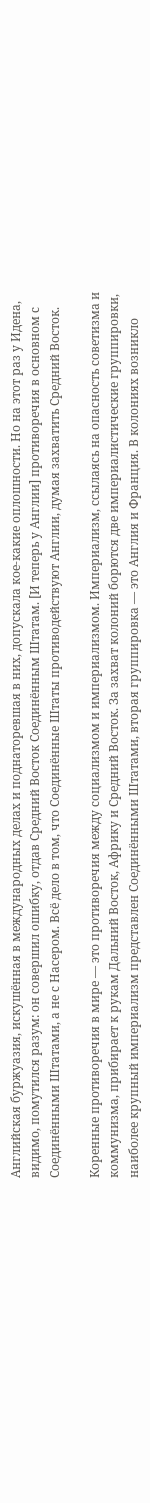Английская буржуазия, искушённая в международных делах и поднаторевшая в них, допускала кое-какие оплошности. Но на этот раз у Идена, видимо, помутился разум: он совершил ошибку, отдав Средний Восток Соединённым Штатам. [И теперь у Англии] противоречия в основном с Соединёнными Штатами, а не с Насером. Всё дело в том, что Соединённые Штаты противодействуют Англии, думая захватить Средний Восток.

Коренные противоречия в мире — это противоречия между социализмом и империализмом. Империализм, ссылаясь на опасность советизма и коммунизма, прибирает к рукам Дальний Восток, Африку и Средний Восток. За захват колоний борются две империалистические группировки, наиболее крупный империализм представлен Соединёнными Штатами, вторая группировка — это Англия и Франция. В колониях возникло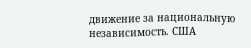движение за национальную независимость. США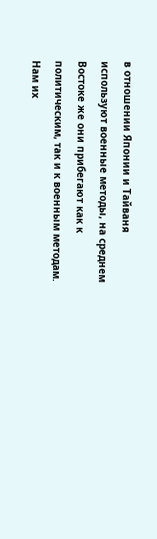в отношении Японии и Тайваня используют военные методы, на среднем Востоке же они прибегают как к политическим, так и к военным методам. Нам их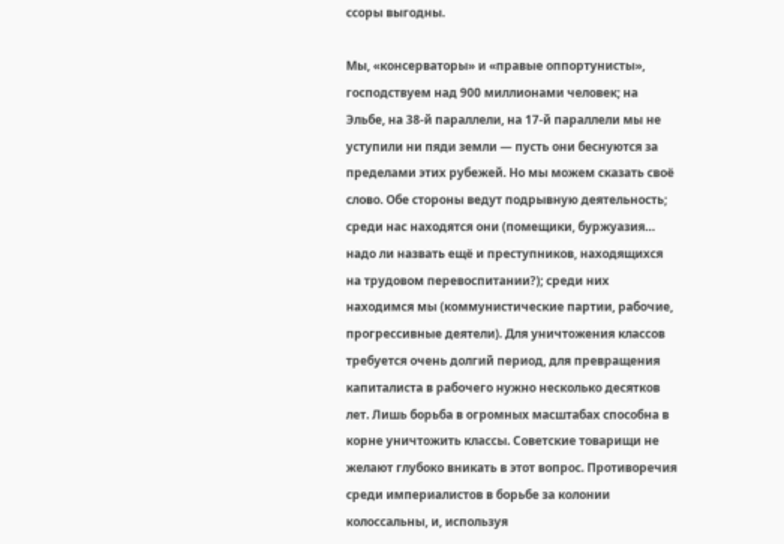ссоры выгодны.

Мы, «консерваторы» и «правые оппортунисты», господствуем над 900 миллионами человек; на Эльбе, на 38-й параллели, на 17-й параллели мы не уступили ни пяди земли — пусть они беснуются за пределами этих рубежей. Но мы можем сказать своё слово. Обе стороны ведут подрывную деятельность; среди нас находятся они (помещики, буржуазия… надо ли назвать ещё и преступников, находящихся на трудовом перевоспитании?); среди них находимся мы (коммунистические партии, рабочие, прогрессивные деятели). Для уничтожения классов требуется очень долгий период, для превращения капиталиста в рабочего нужно несколько десятков лет. Лишь борьба в огромных масштабах способна в корне уничтожить классы. Советские товарищи не желают глубоко вникать в этот вопрос. Противоречия среди империалистов в борьбе за колонии колоссальны, и, используя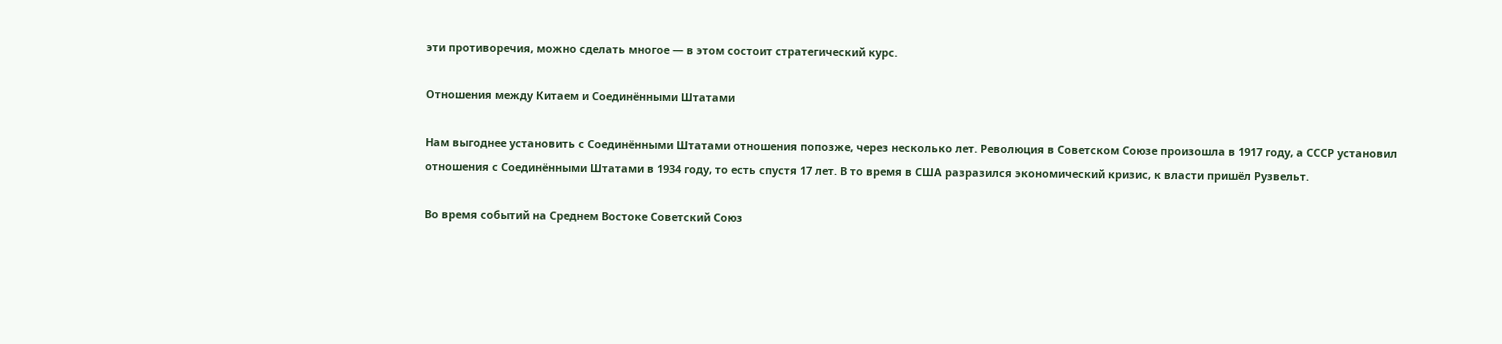эти противоречия, можно сделать многое — в этом состоит стратегический курс.

Отношения между Китаем и Соединёнными Штатами

Нам выгоднее установить с Соединёнными Штатами отношения попозже, через несколько лет. Революция в Советском Союзе произошла в 1917 году, а СССР установил отношения с Соединёнными Штатами в 1934 году, то есть спустя 17 лет. В то время в США разразился экономический кризис, к власти пришёл Рузвельт.

Во время событий на Среднем Востоке Советский Союз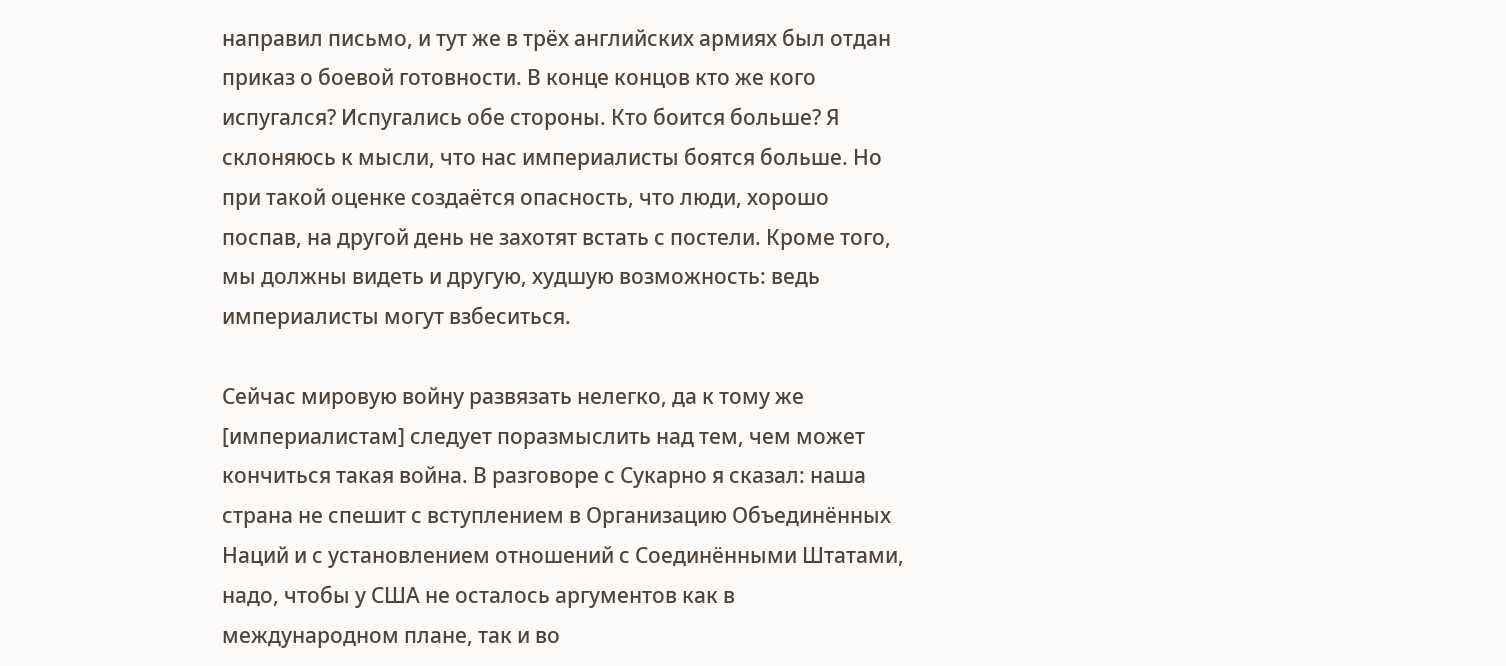направил письмо, и тут же в трёх английских армиях был отдан приказ о боевой готовности. В конце концов кто же кого испугался? Испугались обе стороны. Кто боится больше? Я склоняюсь к мысли, что нас империалисты боятся больше. Но при такой оценке создаётся опасность, что люди, хорошо поспав, на другой день не захотят встать с постели. Кроме того, мы должны видеть и другую, худшую возможность: ведь империалисты могут взбеситься.

Сейчас мировую войну развязать нелегко, да к тому же [империалистам] следует поразмыслить над тем, чем может кончиться такая война. В разговоре с Сукарно я сказал: наша страна не спешит с вступлением в Организацию Объединённых Наций и с установлением отношений с Соединёнными Штатами, надо, чтобы у США не осталось аргументов как в международном плане, так и во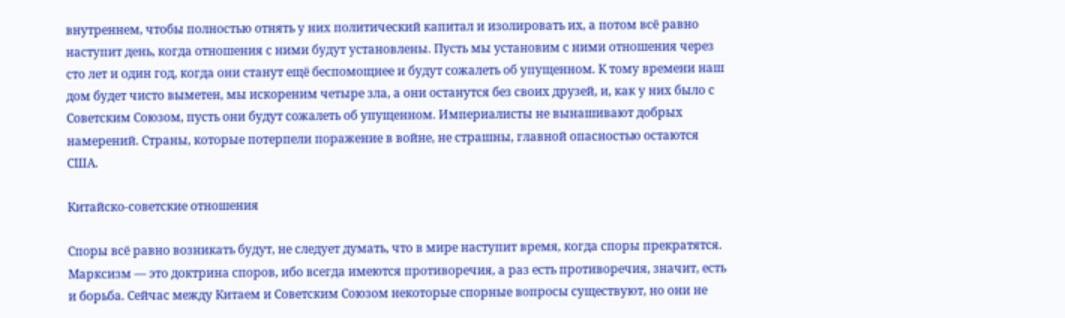внутреннем, чтобы полностью отнять у них политический капитал и изолировать их, а потом всё равно наступит день, когда отношения с ними будут установлены. Пусть мы установим с ними отношения через сто лет и один год, когда они станут ещё беспомощнее и будут сожалеть об упущенном. К тому времени наш дом будет чисто выметен, мы искореним четыре зла, а они останутся без своих друзей, и, как у них было с Советским Союзом, пусть они будут сожалеть об упущенном. Империалисты не вынашивают добрых намерений. Страны, которые потерпели поражение в войне, не страшны, главной опасностью остаются США.

Китайско-советские отношения

Споры всё равно возникать будут, не следует думать, что в мире наступит время, когда споры прекратятся. Марксизм — это доктрина споров, ибо всегда имеются противоречия, а раз есть противоречия, значит, есть и борьба. Сейчас между Китаем и Советским Союзом некоторые спорные вопросы существуют, но они не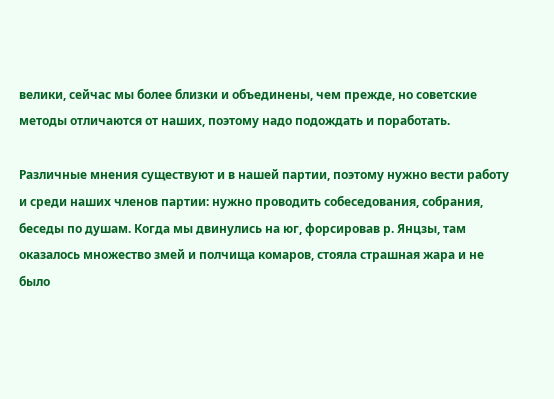велики, сейчас мы более близки и объединены, чем прежде, но советские методы отличаются от наших, поэтому надо подождать и поработать.

Различные мнения существуют и в нашей партии, поэтому нужно вести работу и среди наших членов партии: нужно проводить собеседования, собрания, беседы по душам. Когда мы двинулись на юг, форсировав р. Янцзы, там оказалось множество змей и полчища комаров, стояла страшная жара и не было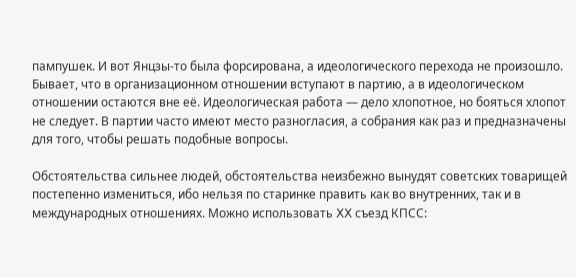пампушек. И вот Янцзы-то была форсирована, а идеологического перехода не произошло. Бывает, что в организационном отношении вступают в партию, а в идеологическом отношении остаются вне её. Идеологическая работа — дело хлопотное, но бояться хлопот не следует. В партии часто имеют место разногласия, а собрания как раз и предназначены для того, чтобы решать подобные вопросы.

Обстоятельства сильнее людей, обстоятельства неизбежно вынудят советских товарищей постепенно измениться, ибо нельзя по старинке править как во внутренних, так и в международных отношениях. Можно использовать ⅩⅩ съезд КПСС: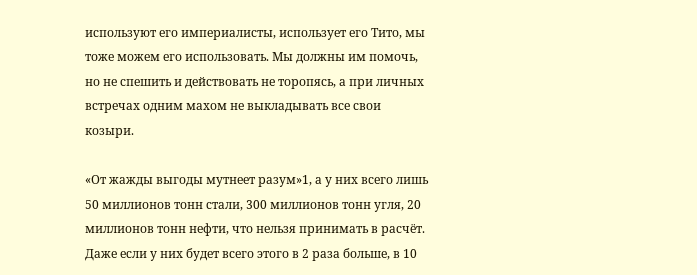используют его империалисты, использует его Тито, мы тоже можем его использовать. Мы должны им помочь, но не спешить и действовать не торопясь, а при личных встречах одним махом не выкладывать все свои козыри.

«От жажды выгоды мутнеет разум»1, а у них всего лишь 50 миллионов тонн стали, 300 миллионов тонн угля, 20 миллионов тонн нефти, что нельзя принимать в расчёт. Даже если у них будет всего этого в 2 раза больше, в 10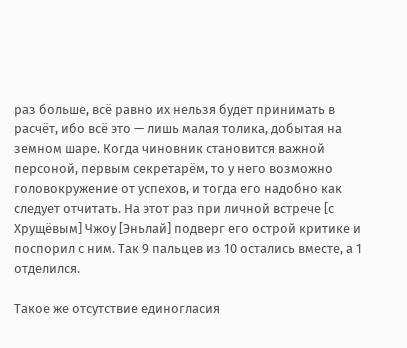раз больше, всё равно их нельзя будет принимать в расчёт, ибо всё это — лишь малая толика, добытая на земном шаре. Когда чиновник становится важной персоной, первым секретарём, то у него возможно головокружение от успехов, и тогда его надобно как следует отчитать. На этот раз при личной встрече [с Хрущёвым] Чжоу [Эньлай] подверг его острой критике и поспорил с ним. Так 9 пальцев из 10 остались вместе, а 1 отделился.

Такое же отсутствие единогласия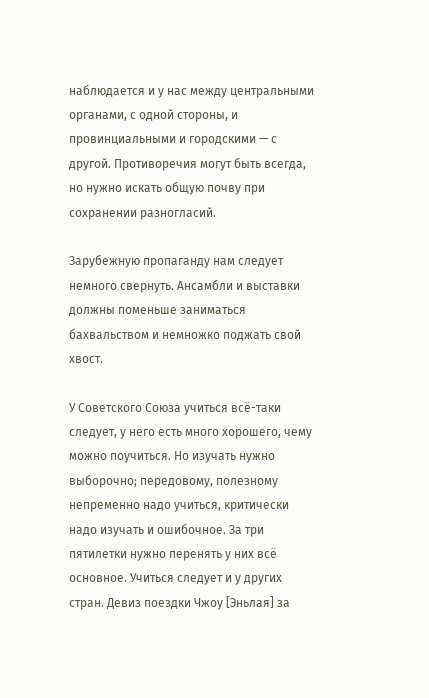наблюдается и у нас между центральными органами, с одной стороны, и провинциальными и городскими — с другой. Противоречия могут быть всегда, но нужно искать общую почву при сохранении разногласий.

Зарубежную пропаганду нам следует немного свернуть. Ансамбли и выставки должны поменьше заниматься бахвальством и немножко поджать свой хвост.

У Советского Союза учиться всё-таки следует, у него есть много хорошего, чему можно поучиться. Но изучать нужно выборочно; передовому, полезному непременно надо учиться, критически надо изучать и ошибочное. За три пятилетки нужно перенять у них всё основное. Учиться следует и у других стран. Девиз поездки Чжоу [Эньлая] за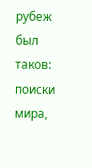рубеж был таков: поиски мира,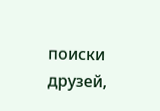поиски друзей,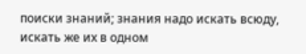поиски знаний; знания надо искать всюду, искать же их в одном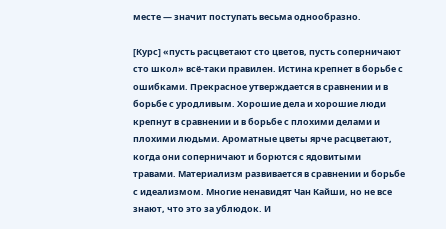месте — значит поступать весьма однообразно.

[Курс] «пусть расцветают сто цветов, пусть соперничают сто школ» всё-таки правилен. Истина крепнет в борьбе с ошибками. Прекрасное утверждается в сравнении и в борьбе с уродливым. Хорошие дела и хорошие люди крепнут в сравнении и в борьбе с плохими делами и плохими людьми. Ароматные цветы ярче расцветают, когда они соперничают и борются с ядовитыми травами. Материализм развивается в сравнении и борьбе с идеализмом. Многие ненавидят Чан Кайши, но не все знают, что это за ублюдок. И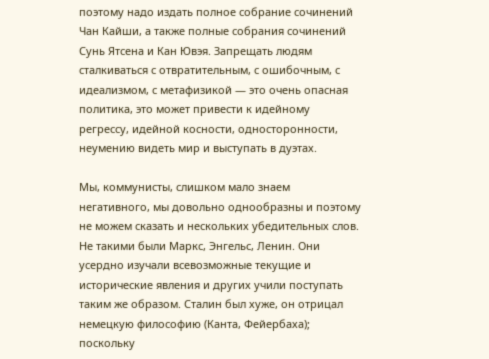поэтому надо издать полное собрание сочинений Чан Кайши, а также полные собрания сочинений Сунь Ятсена и Кан Ювэя. Запрещать людям сталкиваться с отвратительным, с ошибочным, с идеализмом, с метафизикой — это очень опасная политика, это может привести к идейному регрессу, идейной косности, односторонности, неумению видеть мир и выступать в дуэтах.

Мы, коммунисты, слишком мало знаем негативного, мы довольно однообразны и поэтому не можем сказать и нескольких убедительных слов. Не такими были Маркс, Энгельс, Ленин. Они усердно изучали всевозможные текущие и исторические явления и других учили поступать таким же образом. Сталин был хуже, он отрицал немецкую философию (Канта, Фейербаха); поскольку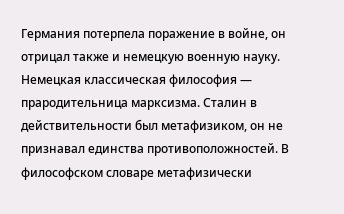Германия потерпела поражение в войне, он отрицал также и немецкую военную науку. Немецкая классическая философия — прародительница марксизма. Сталин в действительности был метафизиком, он не признавал единства противоположностей. В философском словаре метафизически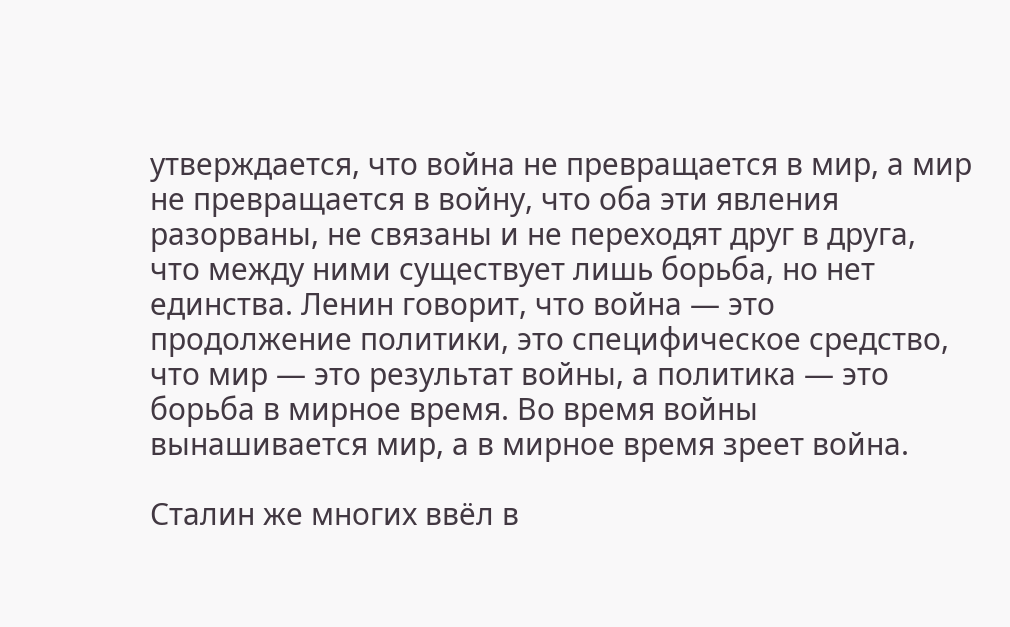утверждается, что война не превращается в мир, а мир не превращается в войну, что оба эти явления разорваны, не связаны и не переходят друг в друга, что между ними существует лишь борьба, но нет единства. Ленин говорит, что война — это продолжение политики, это специфическое средство, что мир — это результат войны, а политика — это борьба в мирное время. Во время войны вынашивается мир, а в мирное время зреет война.

Сталин же многих ввёл в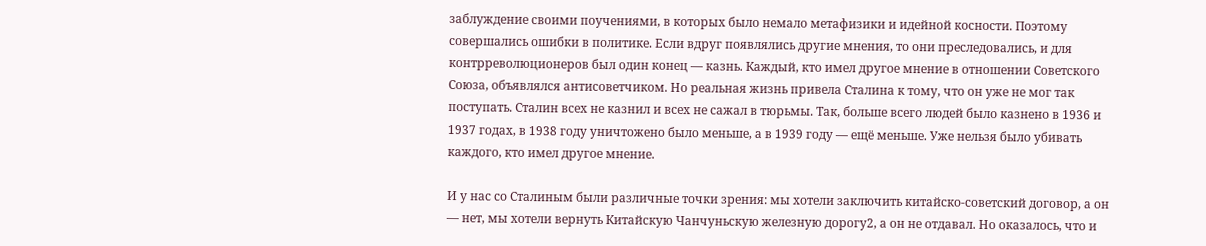заблуждение своими поучениями, в которых было немало метафизики и идейной косности. Поэтому совершались ошибки в политике. Если вдруг появлялись другие мнения, то они преследовались, и для контрреволюционеров был один конец — казнь. Каждый, кто имел другое мнение в отношении Советского Союза, объявлялся антисоветчиком. Но реальная жизнь привела Сталина к тому, что он уже не мог так поступать. Сталин всех не казнил и всех не сажал в тюрьмы. Так, больше всего людей было казнено в 1936 и 1937 годах, в 1938 году уничтожено было меньше, а в 1939 году — ещё меньше. Уже нельзя было убивать каждого, кто имел другое мнение.

И у нас со Сталиным были различные точки зрения: мы хотели заключить китайско-советский договор, а он — нет, мы хотели вернуть Китайскую Чанчуньскую железную дорогу2, а он не отдавал. Но оказалось, что и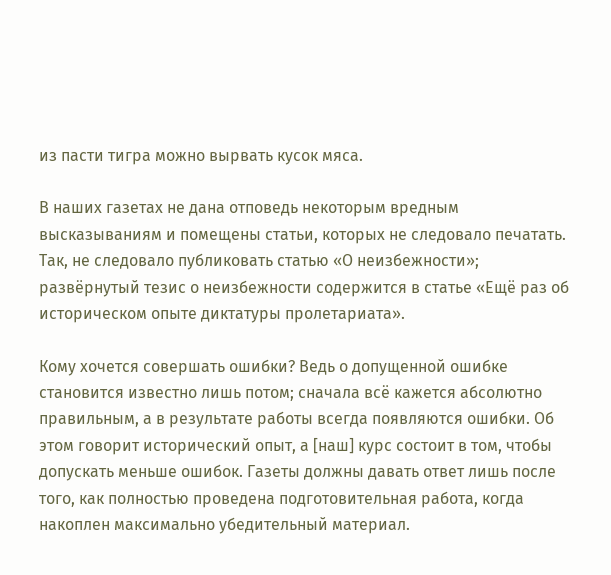из пасти тигра можно вырвать кусок мяса.

В наших газетах не дана отповедь некоторым вредным высказываниям и помещены статьи, которых не следовало печатать. Так, не следовало публиковать статью «О неизбежности»; развёрнутый тезис о неизбежности содержится в статье «Ещё раз об историческом опыте диктатуры пролетариата».

Кому хочется совершать ошибки? Ведь о допущенной ошибке становится известно лишь потом; сначала всё кажется абсолютно правильным, а в результате работы всегда появляются ошибки. Об этом говорит исторический опыт, а [наш] курс состоит в том, чтобы допускать меньше ошибок. Газеты должны давать ответ лишь после того, как полностью проведена подготовительная работа, когда накоплен максимально убедительный материал.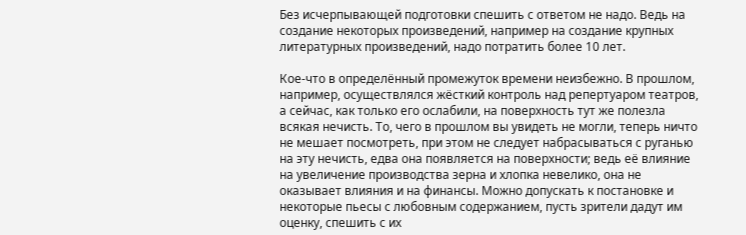Без исчерпывающей подготовки спешить с ответом не надо. Ведь на создание некоторых произведений, например на создание крупных литературных произведений, надо потратить более 10 лет.

Кое-что в определённый промежуток времени неизбежно. В прошлом, например, осуществлялся жёсткий контроль над репертуаром театров, а сейчас, как только его ослабили, на поверхность тут же полезла всякая нечисть. То, чего в прошлом вы увидеть не могли, теперь ничто не мешает посмотреть, при этом не следует набрасываться с руганью на эту нечисть, едва она появляется на поверхности; ведь её влияние на увеличение производства зерна и хлопка невелико, она не оказывает влияния и на финансы. Можно допускать к постановке и некоторые пьесы с любовным содержанием, пусть зрители дадут им оценку, спешить с их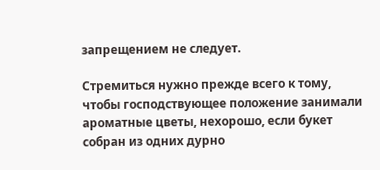запрещением не следует.

Стремиться нужно прежде всего к тому, чтобы господствующее положение занимали ароматные цветы, нехорошо, если букет собран из одних дурно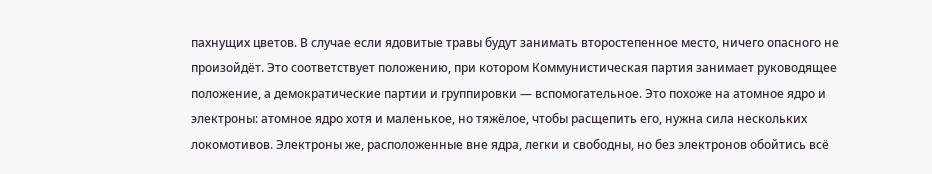пахнущих цветов. В случае если ядовитые травы будут занимать второстепенное место, ничего опасного не произойдёт. Это соответствует положению, при котором Коммунистическая партия занимает руководящее положение, а демократические партии и группировки — вспомогательное. Это похоже на атомное ядро и электроны: атомное ядро хотя и маленькое, но тяжёлое, чтобы расщепить его, нужна сила нескольких локомотивов. Электроны же, расположенные вне ядра, легки и свободны, но без электронов обойтись всё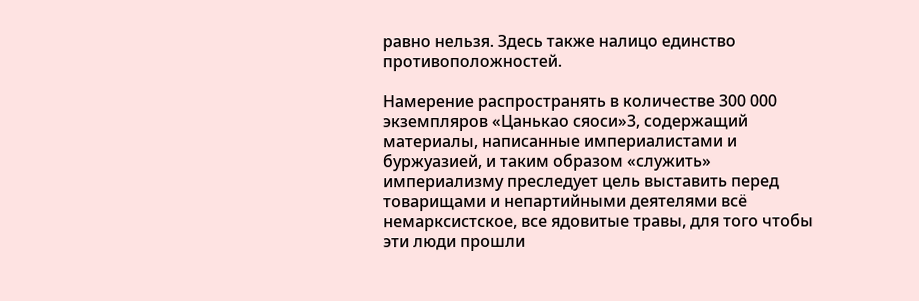равно нельзя. Здесь также налицо единство противоположностей.

Намерение распространять в количестве 300 000 экземпляров «Цанькао сяоси»3, содержащий материалы, написанные империалистами и буржуазией, и таким образом «служить» империализму преследует цель выставить перед товарищами и непартийными деятелями всё немарксистское, все ядовитые травы, для того чтобы эти люди прошли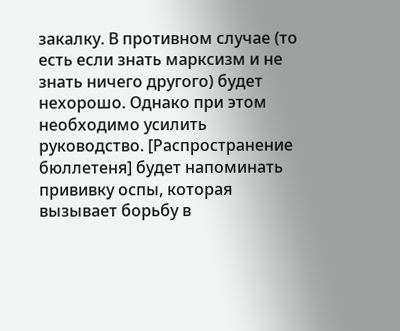закалку. В противном случае (то есть если знать марксизм и не знать ничего другого) будет нехорошо. Однако при этом необходимо усилить руководство. [Распространение бюллетеня] будет напоминать прививку оспы, которая вызывает борьбу в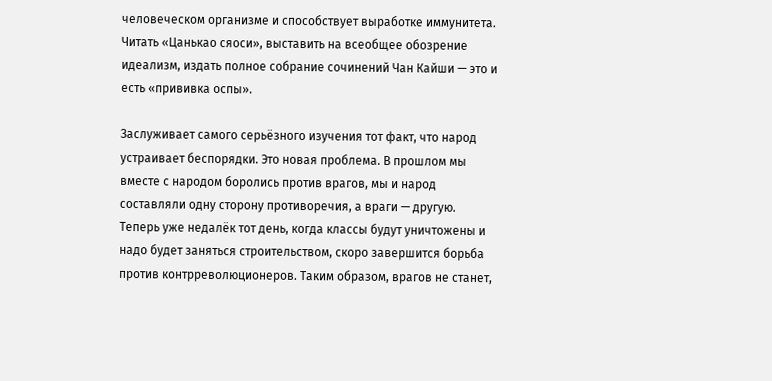человеческом организме и способствует выработке иммунитета. Читать «Цанькао сяоси», выставить на всеобщее обозрение идеализм, издать полное собрание сочинений Чан Кайши — это и есть «прививка оспы».

Заслуживает самого серьёзного изучения тот факт, что народ устраивает беспорядки. Это новая проблема. В прошлом мы вместе с народом боролись против врагов, мы и народ составляли одну сторону противоречия, а враги — другую. Теперь уже недалёк тот день, когда классы будут уничтожены и надо будет заняться строительством, скоро завершится борьба против контрреволюционеров. Таким образом, врагов не станет,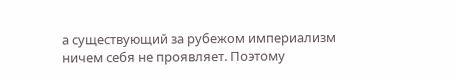а существующий за рубежом империализм ничем себя не проявляет. Поэтому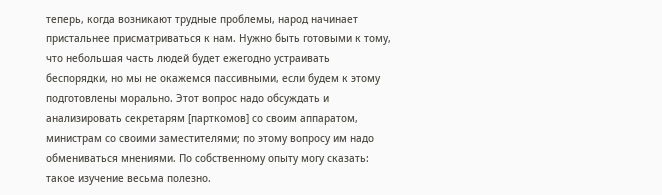теперь, когда возникают трудные проблемы, народ начинает пристальнее присматриваться к нам. Нужно быть готовыми к тому, что небольшая часть людей будет ежегодно устраивать беспорядки, но мы не окажемся пассивными, если будем к этому подготовлены морально. Этот вопрос надо обсуждать и анализировать секретарям [парткомов] со своим аппаратом, министрам со своими заместителями; по этому вопросу им надо обмениваться мнениями. По собственному опыту могу сказать: такое изучение весьма полезно.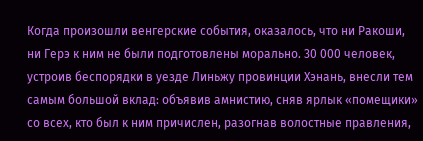Когда произошли венгерские события, оказалось, что ни Ракоши, ни Герэ к ним не были подготовлены морально. 30 000 человек, устроив беспорядки в уезде Линьжу провинции Хэнань, внесли тем самым большой вклад: объявив амнистию, сняв ярлык «помещики» со всех, кто был к ним причислен, разогнав волостные правления,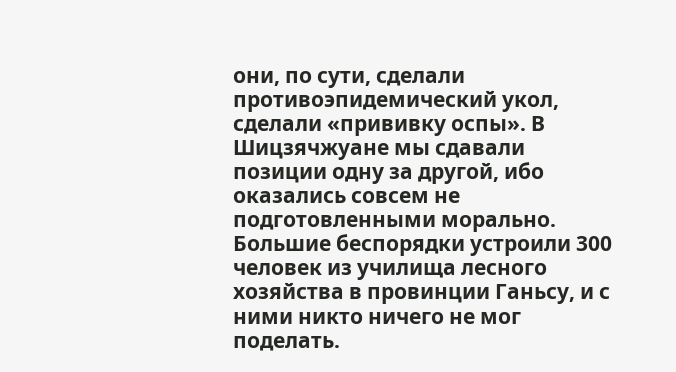они, по сути, сделали противоэпидемический укол, сделали «прививку оспы». В Шицзячжуане мы сдавали позиции одну за другой, ибо оказались совсем не подготовленными морально. Большие беспорядки устроили 300 человек из училища лесного хозяйства в провинции Ганьсу, и с ними никто ничего не мог поделать.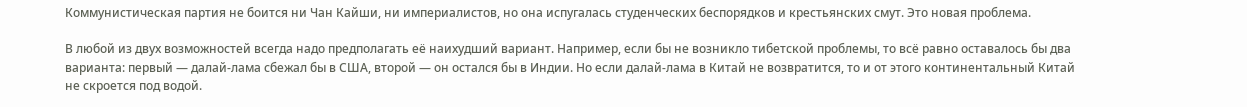Коммунистическая партия не боится ни Чан Кайши, ни империалистов, но она испугалась студенческих беспорядков и крестьянских смут. Это новая проблема.

В любой из двух возможностей всегда надо предполагать её наихудший вариант. Например, если бы не возникло тибетской проблемы, то всё равно оставалось бы два варианта: первый — далай-лама сбежал бы в США, второй — он остался бы в Индии. Но если далай-лама в Китай не возвратится, то и от этого континентальный Китай не скроется под водой.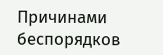Причинами беспорядков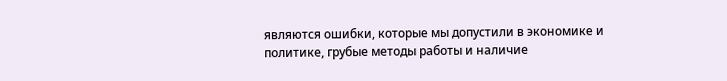являются ошибки, которые мы допустили в экономике и политике, грубые методы работы и наличие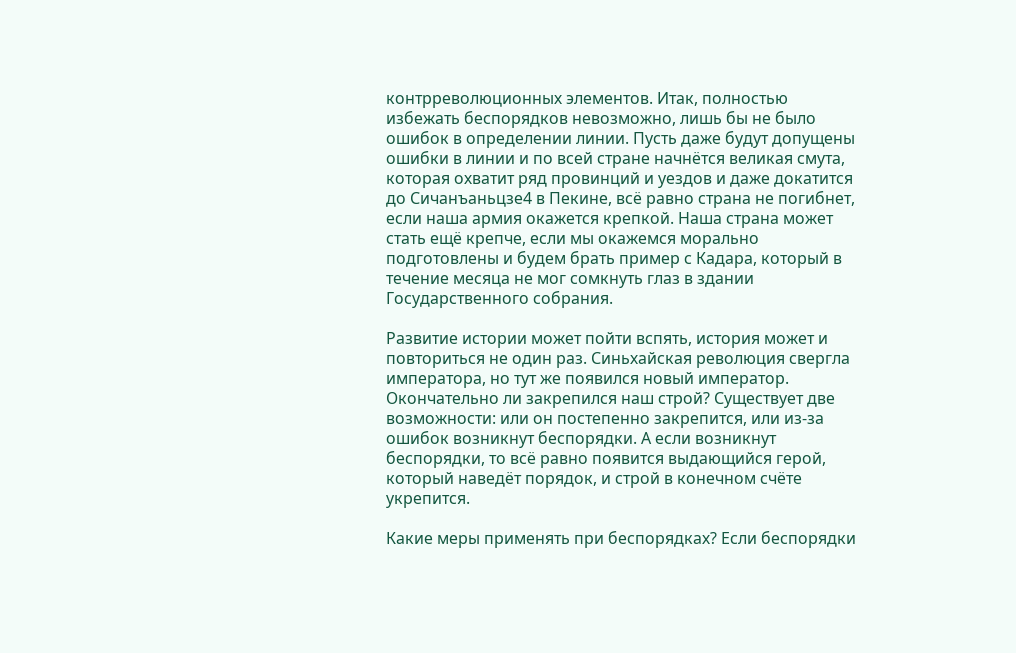контрреволюционных элементов. Итак, полностью избежать беспорядков невозможно, лишь бы не было ошибок в определении линии. Пусть даже будут допущены ошибки в линии и по всей стране начнётся великая смута, которая охватит ряд провинций и уездов и даже докатится до Сичанъаньцзе4 в Пекине, всё равно страна не погибнет, если наша армия окажется крепкой. Наша страна может стать ещё крепче, если мы окажемся морально подготовлены и будем брать пример с Кадара, который в течение месяца не мог сомкнуть глаз в здании Государственного собрания.

Развитие истории может пойти вспять, история может и повториться не один раз. Синьхайская революция свергла императора, но тут же появился новый император. Окончательно ли закрепился наш строй? Существует две возможности: или он постепенно закрепится, или из-за ошибок возникнут беспорядки. А если возникнут беспорядки, то всё равно появится выдающийся герой, который наведёт порядок, и строй в конечном счёте укрепится.

Какие меры применять при беспорядках? Если беспорядки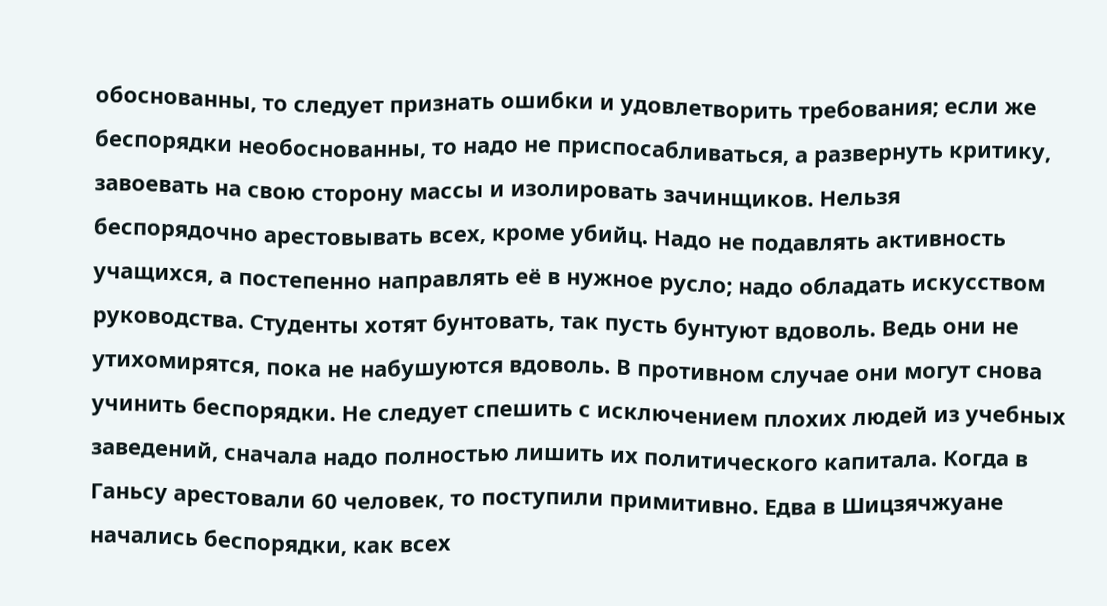обоснованны, то следует признать ошибки и удовлетворить требования; если же беспорядки необоснованны, то надо не приспосабливаться, а развернуть критику, завоевать на свою сторону массы и изолировать зачинщиков. Нельзя беспорядочно арестовывать всех, кроме убийц. Надо не подавлять активность учащихся, а постепенно направлять её в нужное русло; надо обладать искусством руководства. Студенты хотят бунтовать, так пусть бунтуют вдоволь. Ведь они не утихомирятся, пока не набушуются вдоволь. В противном случае они могут снова учинить беспорядки. Не следует спешить с исключением плохих людей из учебных заведений, сначала надо полностью лишить их политического капитала. Когда в Ганьсу арестовали 60 человек, то поступили примитивно. Едва в Шицзячжуане начались беспорядки, как всех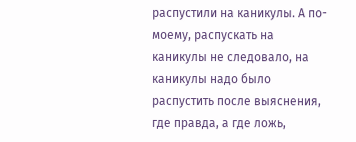распустили на каникулы. А по-моему, распускать на каникулы не следовало, на каникулы надо было распустить после выяснения, где правда, а где ложь,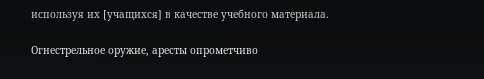используя их [учащихся] в качестве учебного материала.

Огнестрельное оружие, аресты опрометчиво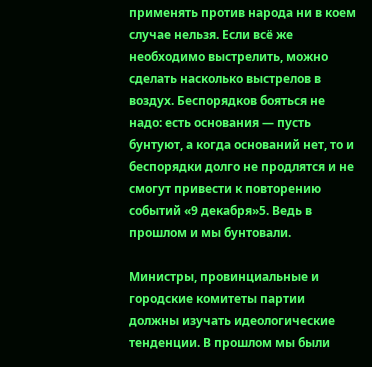применять против народа ни в коем случае нельзя. Если всё же необходимо выстрелить, можно сделать насколько выстрелов в воздух. Беспорядков бояться не надо: есть основания — пусть бунтуют, а когда оснований нет, то и беспорядки долго не продлятся и не смогут привести к повторению событий «9 декабря»5. Ведь в прошлом и мы бунтовали.

Министры, провинциальные и городские комитеты партии должны изучать идеологические тенденции. В прошлом мы были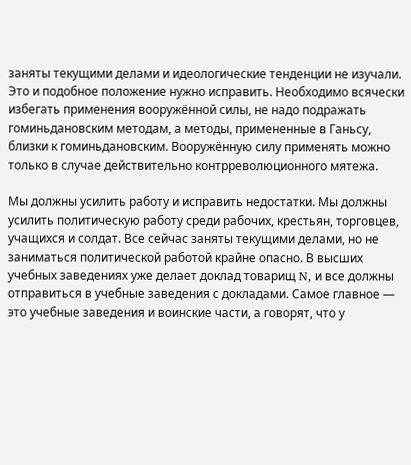заняты текущими делами и идеологические тенденции не изучали. Это и подобное положение нужно исправить. Необходимо всячески избегать применения вооружённой силы, не надо подражать гоминьдановским методам, а методы, примененные в Ганьсу, близки к гоминьдановским. Вооружённую силу применять можно только в случае действительно контрреволюционного мятежа.

Мы должны усилить работу и исправить недостатки. Мы должны усилить политическую работу среди рабочих, крестьян, торговцев, учащихся и солдат. Все сейчас заняты текущими делами, но не заниматься политической работой крайне опасно. В высших учебных заведениях уже делает доклад товарищ N, и все должны отправиться в учебные заведения с докладами. Самое главное — это учебные заведения и воинские части, а говорят, что у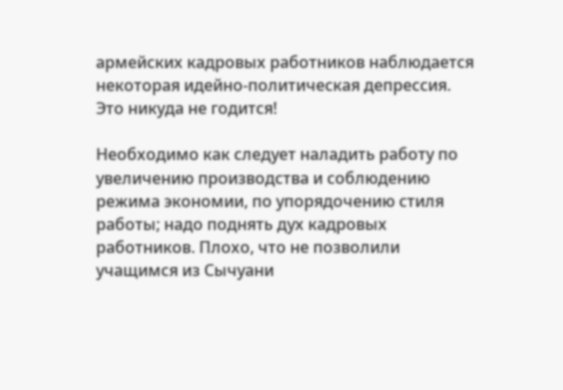армейских кадровых работников наблюдается некоторая идейно-политическая депрессия. Это никуда не годится!

Необходимо как следует наладить работу по увеличению производства и соблюдению режима экономии, по упорядочению стиля работы; надо поднять дух кадровых работников. Плохо, что не позволили учащимся из Сычуани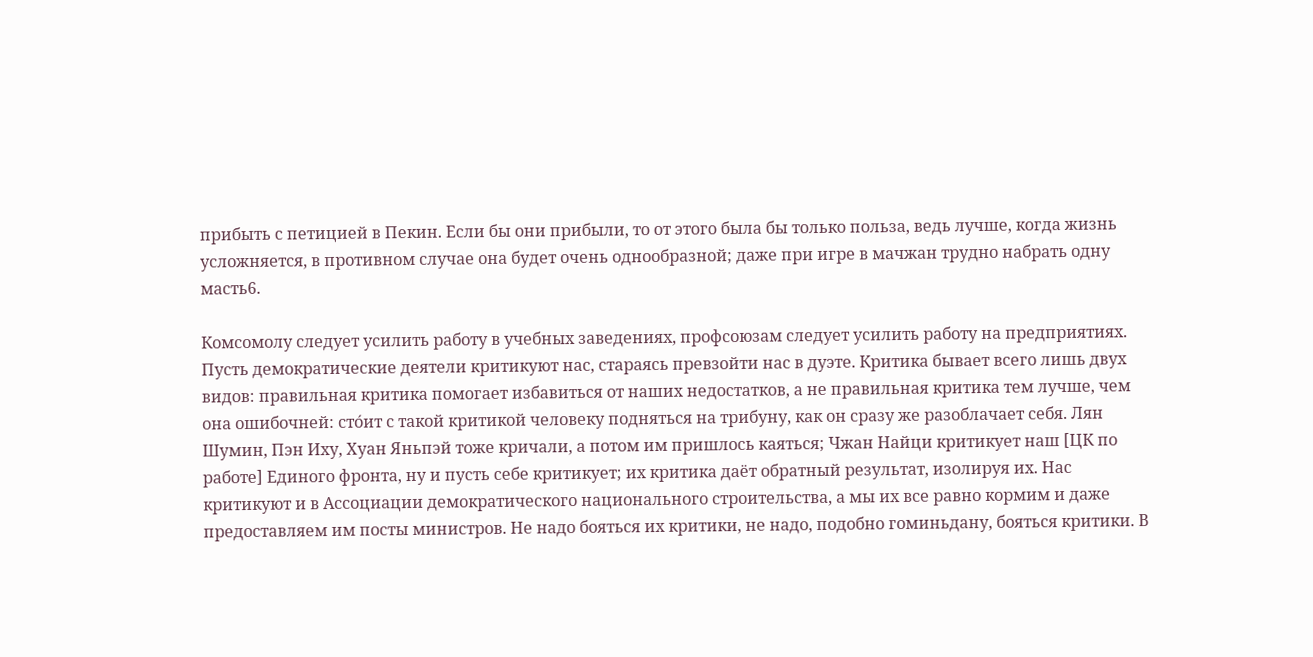прибыть с петицией в Пекин. Если бы они прибыли, то от этого была бы только польза, ведь лучше, когда жизнь усложняется, в противном случае она будет очень однообразной; даже при игре в мачжан трудно набрать одну масть6.

Комсомолу следует усилить работу в учебных заведениях, профсоюзам следует усилить работу на предприятиях. Пусть демократические деятели критикуют нас, стараясь превзойти нас в дуэте. Критика бывает всего лишь двух видов: правильная критика помогает избавиться от наших недостатков, а не правильная критика тем лучше, чем она ошибочней: сто́ит с такой критикой человеку подняться на трибуну, как он сразу же разоблачает себя. Лян Шумин, Пэн Иху, Хуан Яньпэй тоже кричали, а потом им пришлось каяться; Чжан Найци критикует наш [ЦК по работе] Единого фронта, ну и пусть себе критикует; их критика даёт обратный результат, изолируя их. Нас критикуют и в Ассоциации демократического национального строительства, а мы их все равно кормим и даже предоставляем им посты министров. Не надо бояться их критики, не надо, подобно гоминьдану, бояться критики. В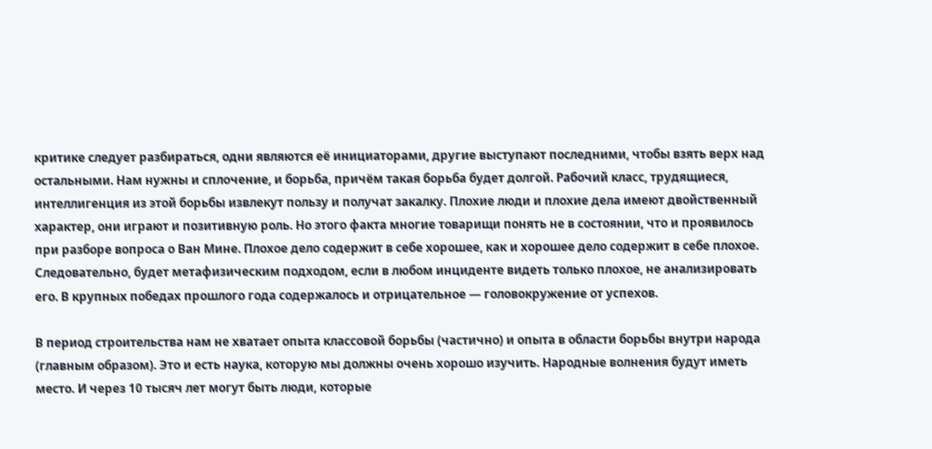критике следует разбираться, одни являются её инициаторами, другие выступают последними, чтобы взять верх над остальными. Нам нужны и сплочение, и борьба, причём такая борьба будет долгой. Рабочий класс, трудящиеся, интеллигенция из этой борьбы извлекут пользу и получат закалку. Плохие люди и плохие дела имеют двойственный характер, они играют и позитивную роль. Но этого факта многие товарищи понять не в состоянии, что и проявилось при разборе вопроса о Ван Мине. Плохое дело содержит в себе хорошее, как и хорошее дело содержит в себе плохое. Следовательно, будет метафизическим подходом, если в любом инциденте видеть только плохое, не анализировать его. В крупных победах прошлого года содержалось и отрицательное — головокружение от успехов.

В период строительства нам не хватает опыта классовой борьбы (частично) и опыта в области борьбы внутри народа (главным образом). Это и есть наука, которую мы должны очень хорошо изучить. Народные волнения будут иметь место. И через 10 тысяч лет могут быть люди, которые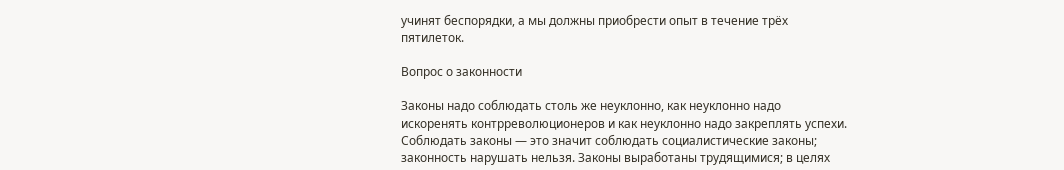учинят беспорядки, а мы должны приобрести опыт в течение трёх пятилеток.

Вопрос о законности

Законы надо соблюдать столь же неуклонно, как неуклонно надо искоренять контрреволюционеров и как неуклонно надо закреплять успехи. Соблюдать законы — это значит соблюдать социалистические законы; законность нарушать нельзя. Законы выработаны трудящимися; в целях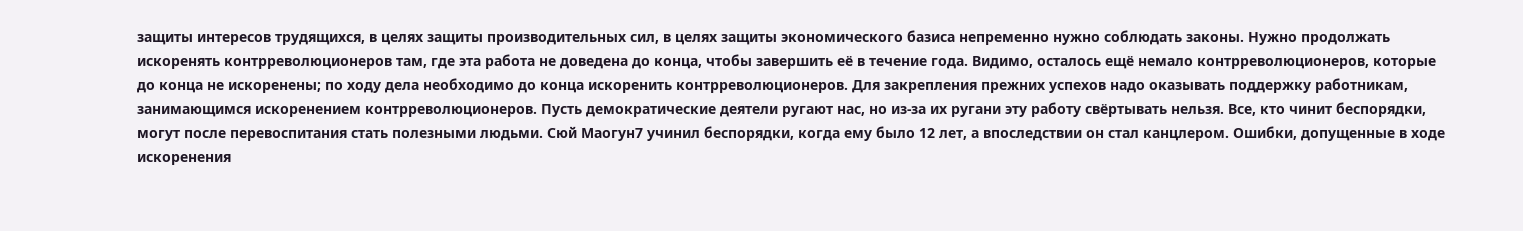защиты интересов трудящихся, в целях защиты производительных сил, в целях защиты экономического базиса непременно нужно соблюдать законы. Нужно продолжать искоренять контрреволюционеров там, где эта работа не доведена до конца, чтобы завершить её в течение года. Видимо, осталось ещё немало контрреволюционеров, которые до конца не искоренены; по ходу дела необходимо до конца искоренить контрреволюционеров. Для закрепления прежних успехов надо оказывать поддержку работникам, занимающимся искоренением контрреволюционеров. Пусть демократические деятели ругают нас, но из-за их ругани эту работу свёртывать нельзя. Все, кто чинит беспорядки, могут после перевоспитания стать полезными людьми. Сюй Маогун7 учинил беспорядки, когда ему было 12 лет, а впоследствии он стал канцлером. Ошибки, допущенные в ходе искоренения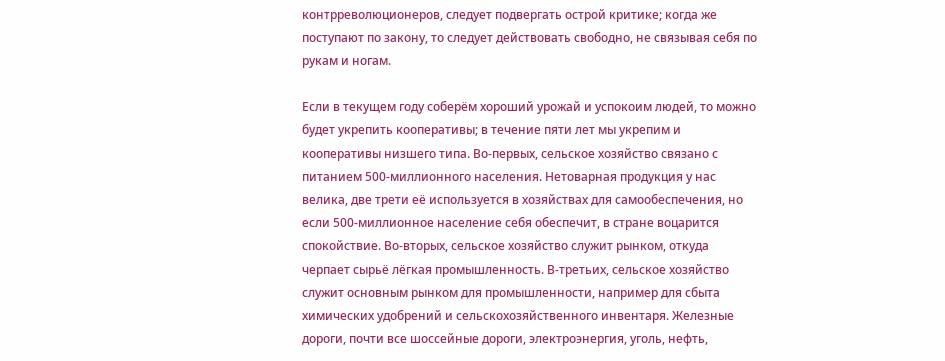контрреволюционеров, следует подвергать острой критике; когда же поступают по закону, то следует действовать свободно, не связывая себя по рукам и ногам.

Если в текущем году соберём хороший урожай и успокоим людей, то можно будет укрепить кооперативы; в течение пяти лет мы укрепим и кооперативы низшего типа. Во-первых, сельское хозяйство связано с питанием 500-миллионного населения. Нетоварная продукция у нас велика, две трети её используется в хозяйствах для самообеспечения, но если 500-миллионное население себя обеспечит, в стране воцарится спокойствие. Во-вторых, сельское хозяйство служит рынком, откуда черпает сырьё лёгкая промышленность. В-третьих, сельское хозяйство служит основным рынком для промышленности, например для сбыта химических удобрений и сельскохозяйственного инвентаря. Железные дороги, почти все шоссейные дороги, электроэнергия, уголь, нефть,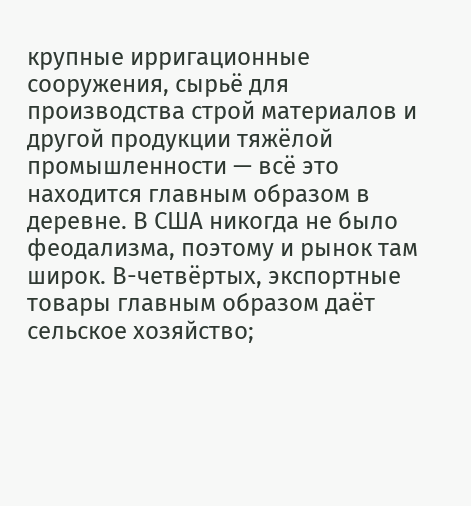крупные ирригационные сооружения, сырьё для производства строй материалов и другой продукции тяжёлой промышленности — всё это находится главным образом в деревне. В США никогда не было феодализма, поэтому и рынок там широк. В-четвёртых, экспортные товары главным образом даёт сельское хозяйство;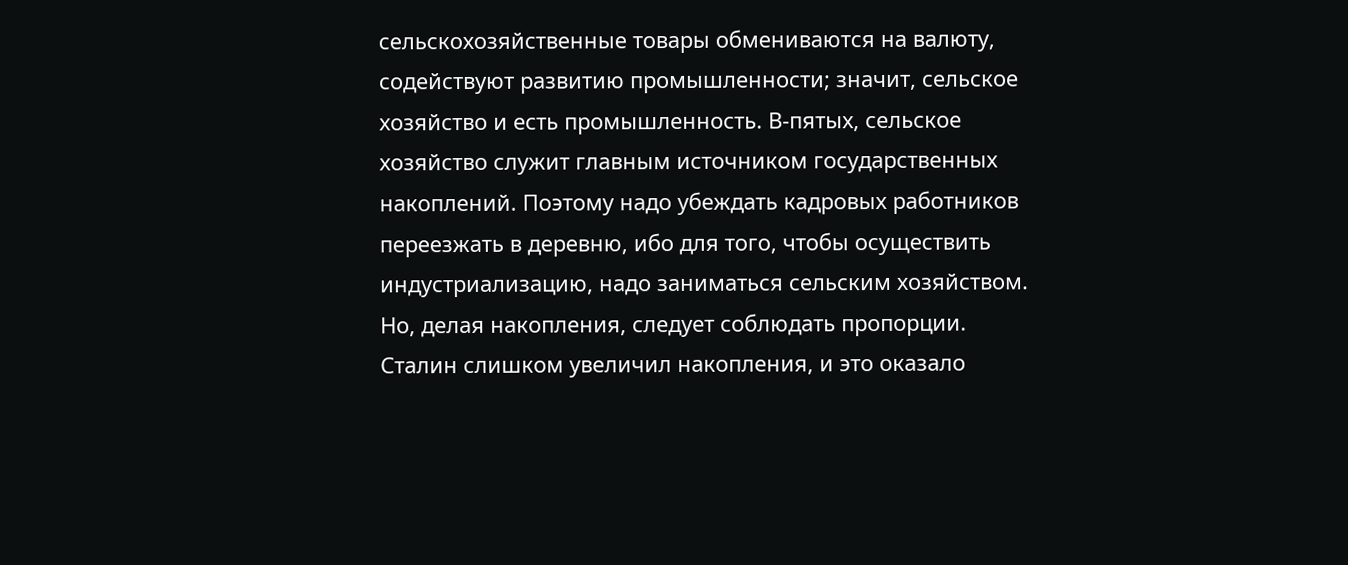сельскохозяйственные товары обмениваются на валюту, содействуют развитию промышленности; значит, сельское хозяйство и есть промышленность. В-пятых, сельское хозяйство служит главным источником государственных накоплений. Поэтому надо убеждать кадровых работников переезжать в деревню, ибо для того, чтобы осуществить индустриализацию, надо заниматься сельским хозяйством. Но, делая накопления, следует соблюдать пропорции. Сталин слишком увеличил накопления, и это оказало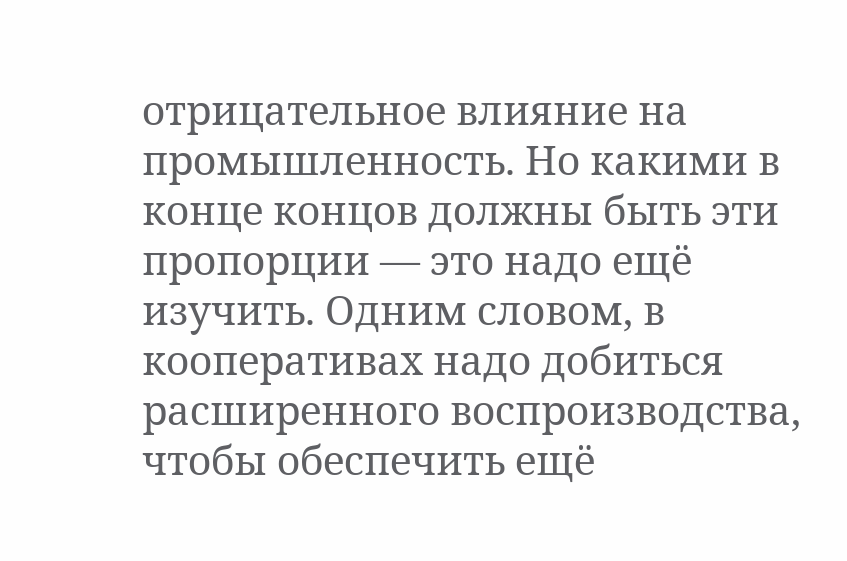отрицательное влияние на промышленность. Но какими в конце концов должны быть эти пропорции — это надо ещё изучить. Одним словом, в кооперативах надо добиться расширенного воспроизводства, чтобы обеспечить ещё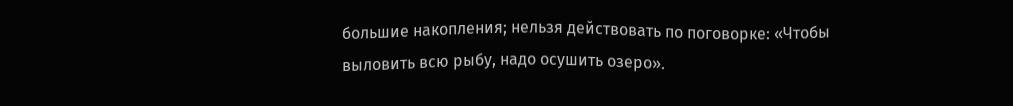большие накопления; нельзя действовать по поговорке: «Чтобы выловить всю рыбу, надо осушить озеро».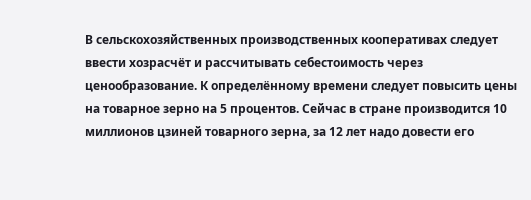В сельскохозяйственных производственных кооперативах следует ввести хозрасчёт и рассчитывать себестоимость через ценообразование. К определённому времени следует повысить цены на товарное зерно на 5 процентов. Сейчас в стране производится 10 миллионов цзиней товарного зерна, за 12 лет надо довести его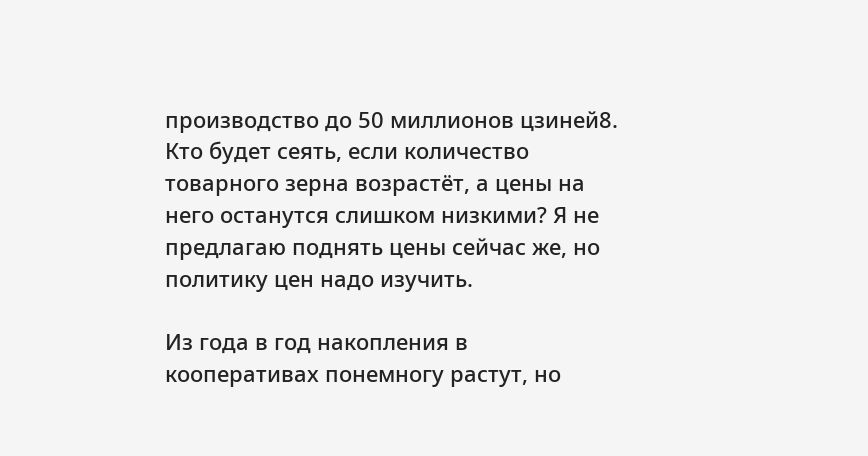производство до 50 миллионов цзиней8. Кто будет сеять, если количество товарного зерна возрастёт, а цены на него останутся слишком низкими? Я не предлагаю поднять цены сейчас же, но политику цен надо изучить.

Из года в год накопления в кооперативах понемногу растут, но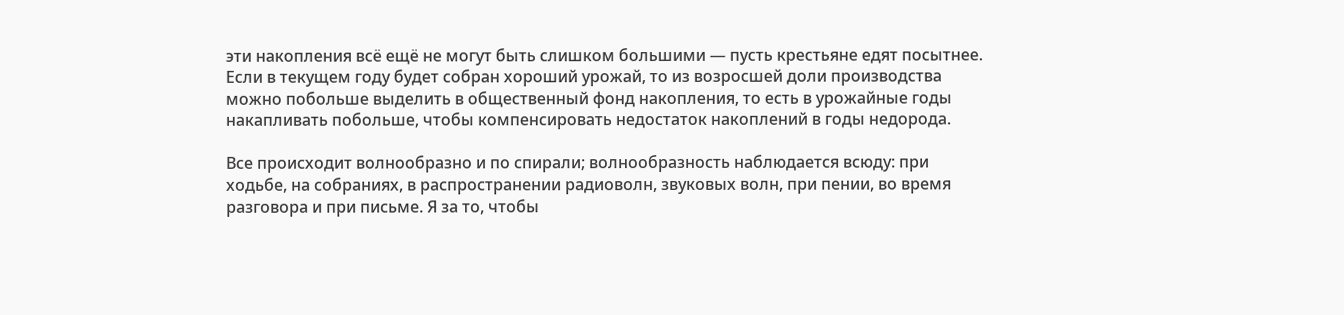эти накопления всё ещё не могут быть слишком большими — пусть крестьяне едят посытнее. Если в текущем году будет собран хороший урожай, то из возросшей доли производства можно побольше выделить в общественный фонд накопления, то есть в урожайные годы накапливать побольше, чтобы компенсировать недостаток накоплений в годы недорода.

Все происходит волнообразно и по спирали; волнообразность наблюдается всюду: при ходьбе, на собраниях, в распространении радиоволн, звуковых волн, при пении, во время разговора и при письме. Я за то, чтобы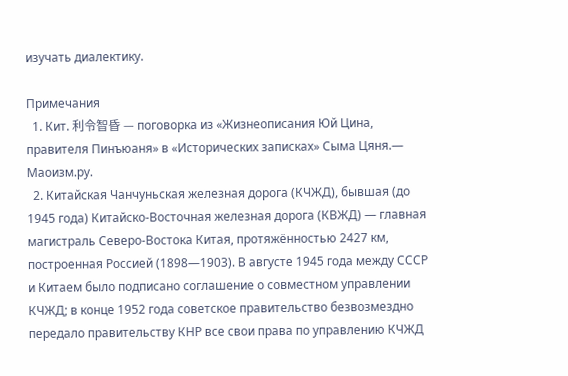изучать диалектику.

Примечания
  1. Кит. 利令智昏 — поговорка из «Жизнеописания Юй Цина, правителя Пинъюаня» в «Исторических записках» Сыма Цяня.— Маоизм.ру.
  2. Китайская Чанчуньская железная дорога (КЧЖД), бывшая (до 1945 года) Китайско-Восточная железная дорога (КВЖД) — главная магистраль Северо-Востока Китая, протяжённостью 2427 км, построенная Россией (1898—1903). В августе 1945 года между СССР и Китаем было подписано соглашение о совместном управлении КЧЖД; в конце 1952 года советское правительство безвозмездно передало правительству КНР все свои права по управлению КЧЖД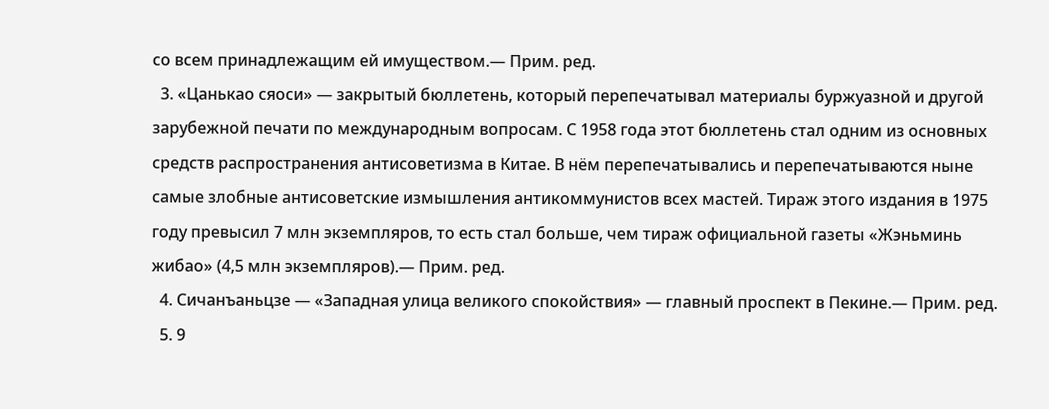со всем принадлежащим ей имуществом.— Прим. ред.
  3. «Цанькао сяоси» — закрытый бюллетень, который перепечатывал материалы буржуазной и другой зарубежной печати по международным вопросам. С 1958 года этот бюллетень стал одним из основных средств распространения антисоветизма в Китае. В нём перепечатывались и перепечатываются ныне самые злобные антисоветские измышления антикоммунистов всех мастей. Тираж этого издания в 1975 году превысил 7 млн экземпляров, то есть стал больше, чем тираж официальной газеты «Жэньминь жибао» (4,5 млн экземпляров).— Прим. ред.
  4. Сичанъаньцзе — «Западная улица великого спокойствия» — главный проспект в Пекине.— Прим. ред.
  5. 9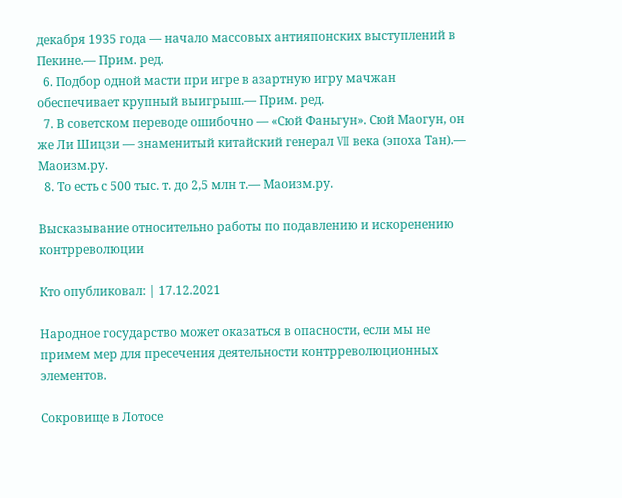декабря 1935 года — начало массовых антияпонских выступлений в Пекине.— Прим. ред.
  6. Подбор одной масти при игре в азартную игру мачжан обеспечивает крупный выигрыш.— Прим. ред.
  7. В советском переводе ошибочно — «Сюй Фаньгун». Сюй Маогун, он же Ли Шицзи — знаменитый китайский генерал Ⅶ века (эпоха Тан).— Маоизм.ру.
  8. То есть с 500 тыс. т. до 2,5 млн т.— Маоизм.ру.

Высказывание относительно работы по подавлению и искоренению контрреволюции

Кто опубликовал: | 17.12.2021

Народное государство может оказаться в опасности, если мы не примем мер для пресечения деятельности контрреволюционных элементов.

Сокровище в Лотосе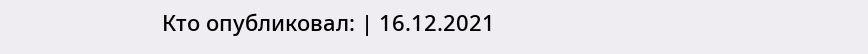Кто опубликовал: | 16.12.2021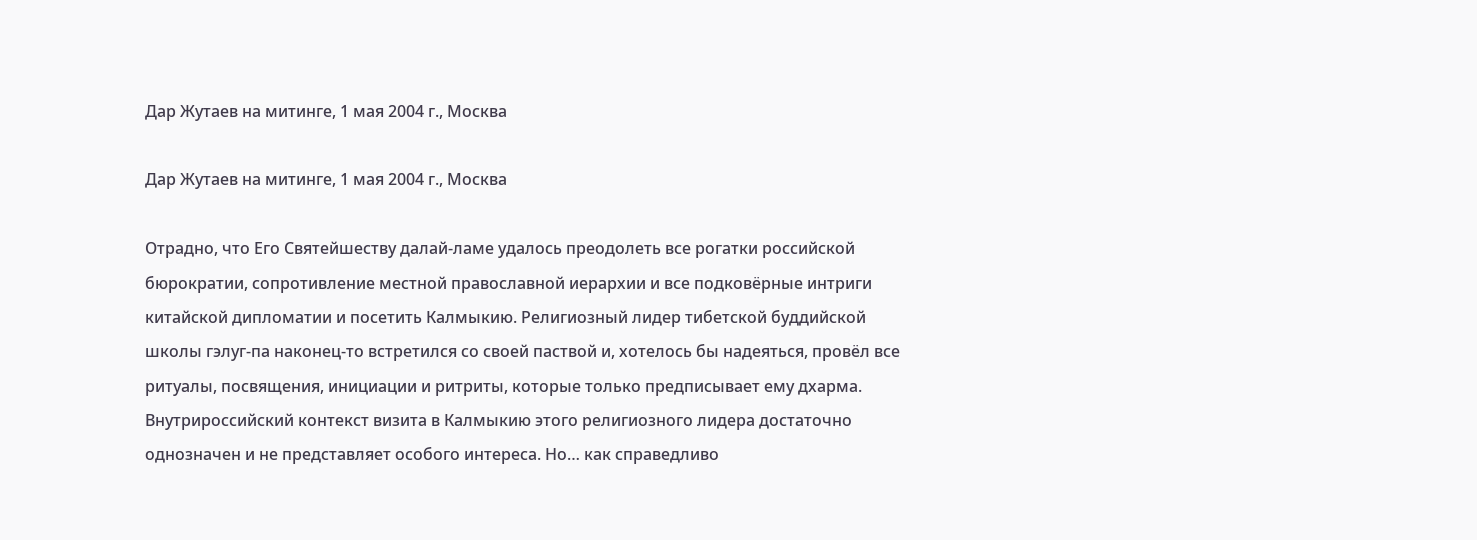Дар Жутаев на митинге, 1 мая 2004 г., Москва

Дар Жутаев на митинге, 1 мая 2004 г., Москва

Отрадно, что Его Святейшеству далай-ламе удалось преодолеть все рогатки российской бюрократии, сопротивление местной православной иерархии и все подковёрные интриги китайской дипломатии и посетить Калмыкию. Религиозный лидер тибетской буддийской школы гэлуг-па наконец-то встретился со своей паствой и, хотелось бы надеяться, провёл все ритуалы, посвящения, инициации и ритриты, которые только предписывает ему дхарма. Внутрироссийский контекст визита в Калмыкию этого религиозного лидера достаточно однозначен и не представляет особого интереса. Но… как справедливо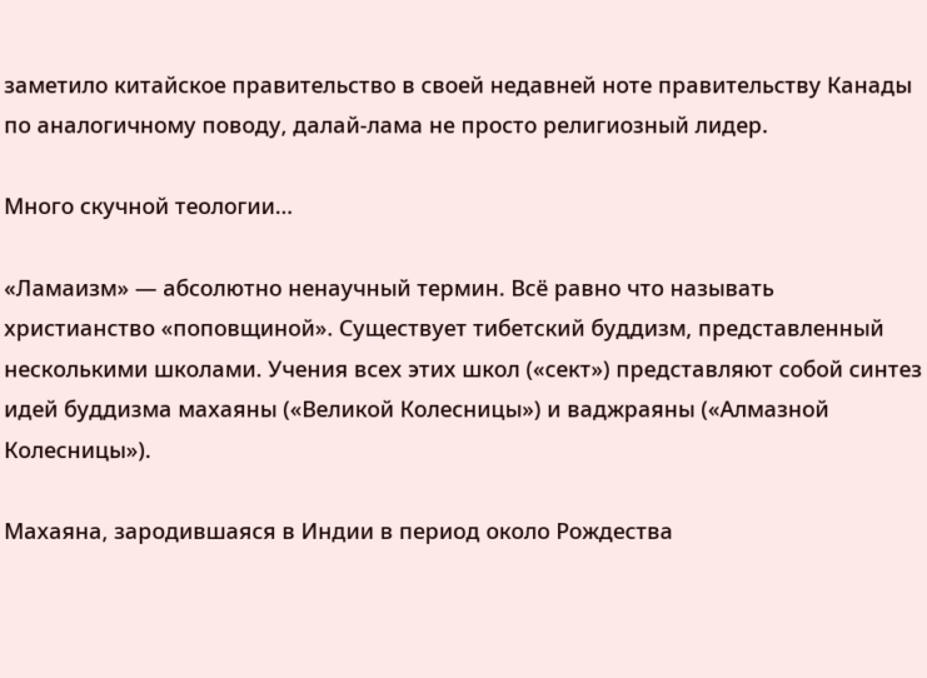заметило китайское правительство в своей недавней ноте правительству Канады по аналогичному поводу, далай-лама не просто религиозный лидер.

Много скучной теологии…

«Ламаизм» — абсолютно ненаучный термин. Всё равно что называть христианство «поповщиной». Существует тибетский буддизм, представленный несколькими школами. Учения всех этих школ («сект») представляют собой синтез идей буддизма махаяны («Великой Колесницы») и ваджраяны («Алмазной Колесницы»).

Махаяна, зародившаяся в Индии в период около Рождества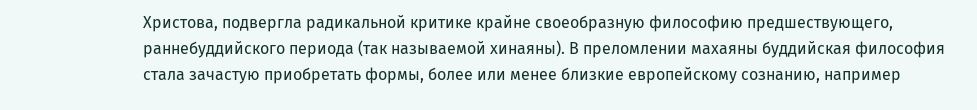Христова, подвергла радикальной критике крайне своеобразную философию предшествующего, раннебуддийского периода (так называемой хинаяны). В преломлении махаяны буддийская философия стала зачастую приобретать формы, более или менее близкие европейскому сознанию, например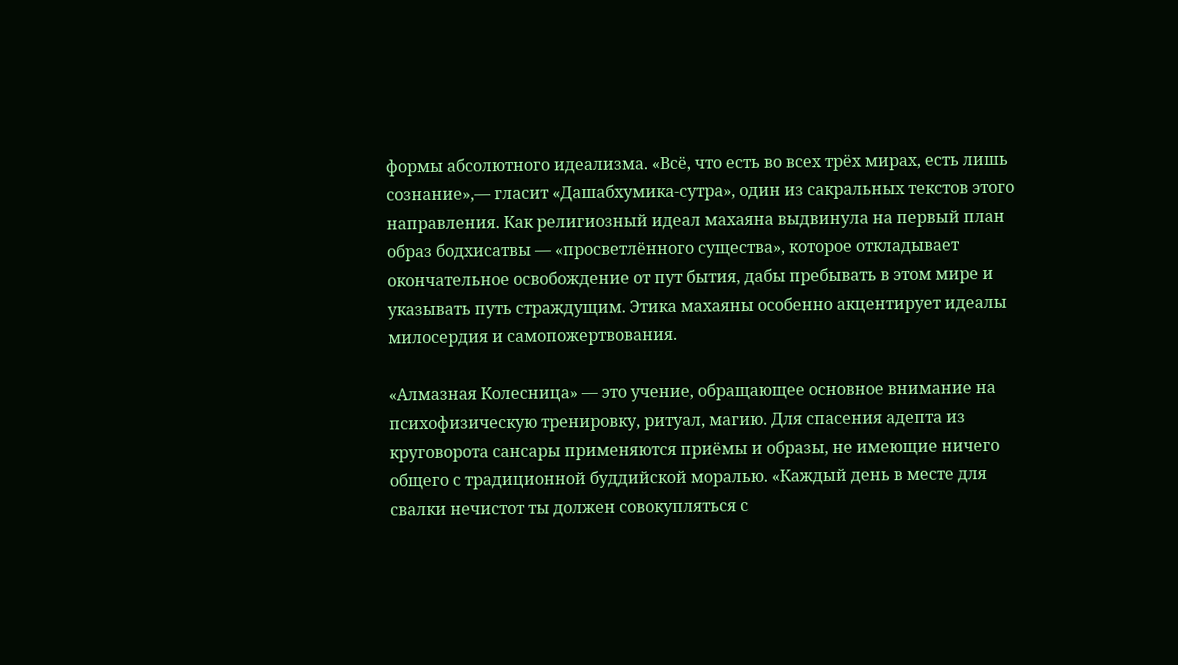формы абсолютного идеализма. «Всё, что есть во всех трёх мирах, есть лишь сознание»,— гласит «Дашабхумика-сутра», один из сакральных текстов этого направления. Как религиозный идеал махаяна выдвинула на первый план образ бодхисатвы — «просветлённого существа», которое откладывает окончательное освобождение от пут бытия, дабы пребывать в этом мире и указывать путь страждущим. Этика махаяны особенно акцентирует идеалы милосердия и самопожертвования.

«Алмазная Колесница» — это учение, обращающее основное внимание на психофизическую тренировку, ритуал, магию. Для спасения адепта из круговорота сансары применяются приёмы и образы, не имеющие ничего общего с традиционной буддийской моралью. «Каждый день в месте для свалки нечистот ты должен совокупляться с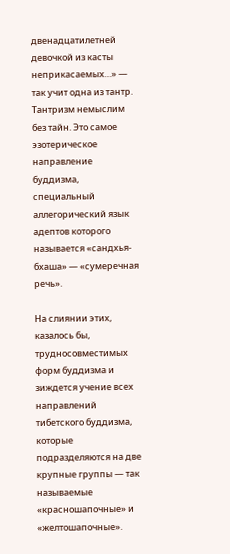двенадцатилетней девочкой из касты неприкасаемых…» — так учит одна из тантр. Тантризм немыслим без тайн. Это самое эзотерическое направление буддизма, специальный аллегорический язык адептов которого называется «сандхья-бхаша» — «сумеречная речь».

На слиянии этих, казалось бы, трудносовместимых форм буддизма и зиждется учение всех направлений тибетского буддизма, которые подразделяются на две крупные группы — так называемые «красношапочные» и «желтошапочные».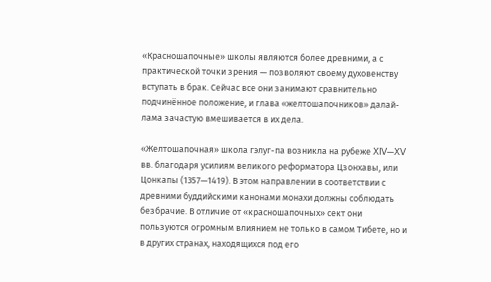«Красношапочные» школы являются более древними, а с практической точки зрения — позволяют своему духовенству вступать в брак. Сейчас все они занимают сравнительно подчинённое положение, и глава «желтошапочников» далай-лама зачастую вмешивается в их дела.

«Желтошапочная» школа гэлуг-па возникла на рубеже ⅩⅣ—ⅩⅤ вв. благодаря усилиям великого реформатора Цзонхавы, или Цонкапы (1357—1419). В этом направлении в соответствии с древними буддийскими канонами монахи должны соблюдать безбрачие. В отличие от «красношапочных» сект они пользуются огромным влиянием не только в самом Тибете, но и в других странах, находящихся под его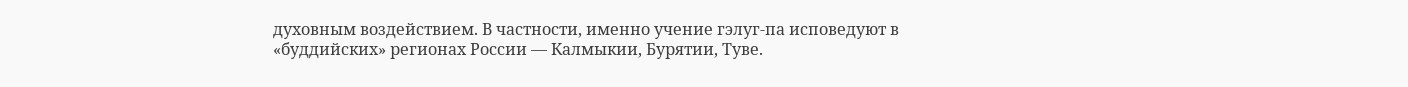духовным воздействием. В частности, именно учение гэлуг-па исповедуют в «буддийских» регионах России — Калмыкии, Бурятии, Туве.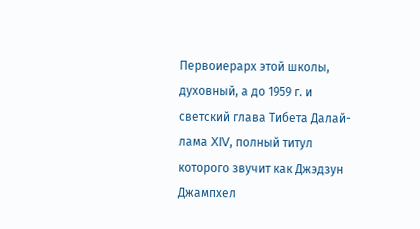Первоиерарх этой школы, духовный, а до 1959 г. и светский глава Тибета Далай-лама ⅩⅣ, полный титул которого звучит как Джэдзун Джампхел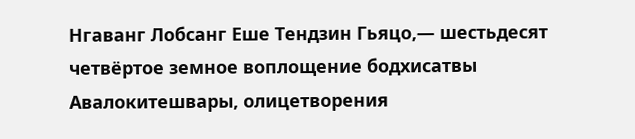Нгаванг Лобсанг Еше Тендзин Гьяцо,— шестьдесят четвёртое земное воплощение бодхисатвы Авалокитешвары, олицетворения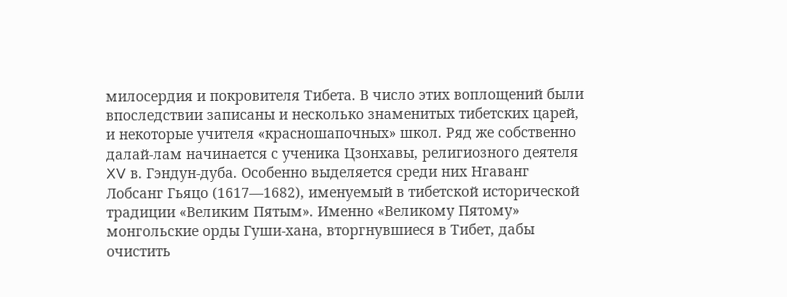милосердия и покровителя Тибета. В число этих воплощений были впоследствии записаны и несколько знаменитых тибетских царей, и некоторые учителя «красношапочных» школ. Ряд же собственно далай-лам начинается с ученика Цзонхавы, религиозного деятеля ⅩⅤ в. Гэндун-дуба. Особенно выделяется среди них Нгаванг Лобсанг Гьяцо (1617—1682), именуемый в тибетской исторической традиции «Великим Пятым». Именно «Великому Пятому» монгольские орды Гуши-хана, вторгнувшиеся в Тибет, дабы очистить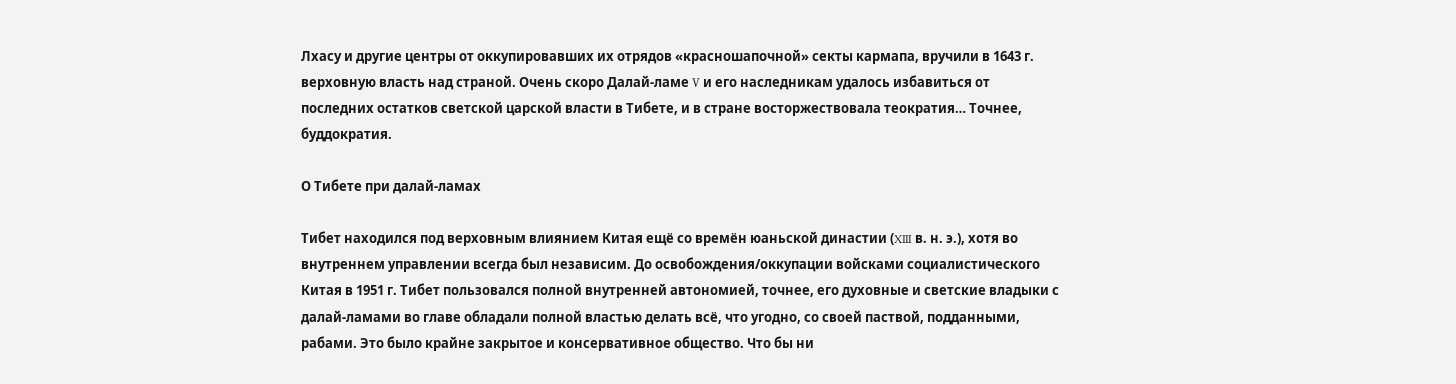Лхасу и другие центры от оккупировавших их отрядов «красношапочной» секты кармапа, вручили в 1643 г. верховную власть над страной. Очень скоро Далай-ламе Ⅴ и его наследникам удалось избавиться от последних остатков светской царской власти в Тибете, и в стране восторжествовала теократия… Точнее, буддократия.

О Тибете при далай-ламах

Тибет находился под верховным влиянием Китая ещё со времён юаньской династии (ⅩⅢ в. н. э.), хотя во внутреннем управлении всегда был независим. До освобождения/оккупации войсками социалистического Китая в 1951 г. Тибет пользовался полной внутренней автономией, точнее, его духовные и светские владыки с далай-ламами во главе обладали полной властью делать всё, что угодно, со своей паствой, подданными, рабами. Это было крайне закрытое и консервативное общество. Что бы ни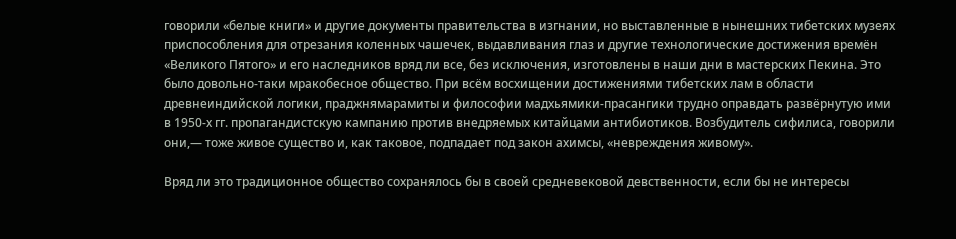говорили «белые книги» и другие документы правительства в изгнании, но выставленные в нынешних тибетских музеях приспособления для отрезания коленных чашечек, выдавливания глаз и другие технологические достижения времён «Великого Пятого» и его наследников вряд ли все, без исключения, изготовлены в наши дни в мастерских Пекина. Это было довольно-таки мракобесное общество. При всём восхищении достижениями тибетских лам в области древнеиндийской логики, праджнямарамиты и философии мадхьямики-прасангики трудно оправдать развёрнутую ими в 1950‑х гг. пропагандистскую кампанию против внедряемых китайцами антибиотиков. Возбудитель сифилиса, говорили они,— тоже живое существо и, как таковое, подпадает под закон ахимсы, «невреждения живому».

Вряд ли это традиционное общество сохранялось бы в своей средневековой девственности, если бы не интересы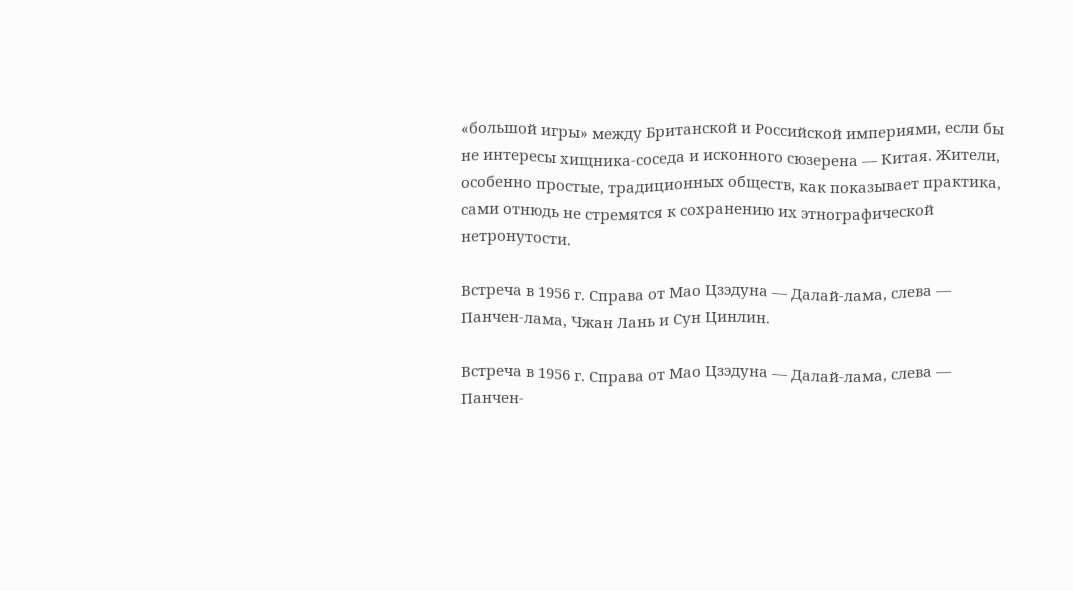«большой игры» между Британской и Российской империями, если бы не интересы хищника-соседа и исконного сюзерена — Китая. Жители, особенно простые, традиционных обществ, как показывает практика, сами отнюдь не стремятся к сохранению их этнографической нетронутости.

Встреча в 1956 г. Справа от Мао Цзэдуна — Далай-лама, слева — Панчен-лама, Чжан Лань и Сун Цинлин.

Встреча в 1956 г. Справа от Мао Цзэдуна — Далай-лама, слева — Панчен-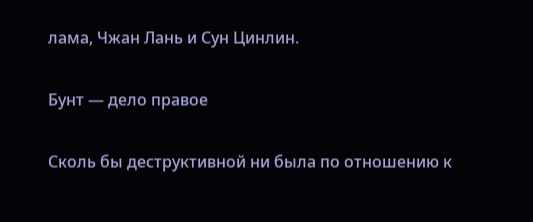лама, Чжан Лань и Сун Цинлин.

Бунт — дело правое

Сколь бы деструктивной ни была по отношению к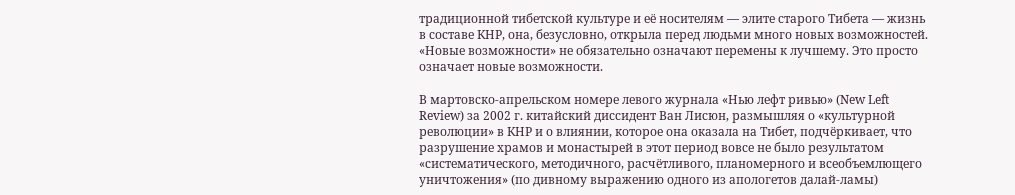традиционной тибетской культуре и её носителям — элите старого Тибета — жизнь в составе КНР, она, безусловно, открыла перед людьми много новых возможностей. «Новые возможности» не обязательно означают перемены к лучшему. Это просто означает новые возможности.

В мартовско-апрельском номере левого журнала «Нью лефт ривью» (New Left Review) за 2002 г. китайский диссидент Ван Лисюн, размышляя о «культурной революции» в КНР и о влиянии, которое она оказала на Тибет, подчёркивает, что разрушение храмов и монастырей в этот период вовсе не было результатом «систематического, методичного, расчётливого, планомерного и всеобъемлющего уничтожения» (по дивному выражению одного из апологетов далай-ламы)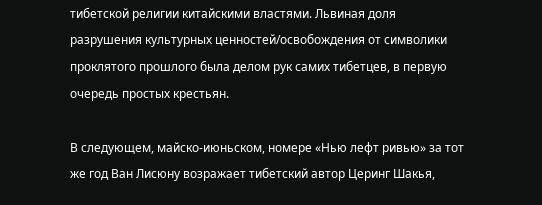тибетской религии китайскими властями. Львиная доля разрушения культурных ценностей/освобождения от символики проклятого прошлого была делом рук самих тибетцев, в первую очередь простых крестьян.

В следующем, майско-июньском, номере «Нью лефт ривью» за тот же год Ван Лисюну возражает тибетский автор Церинг Шакья,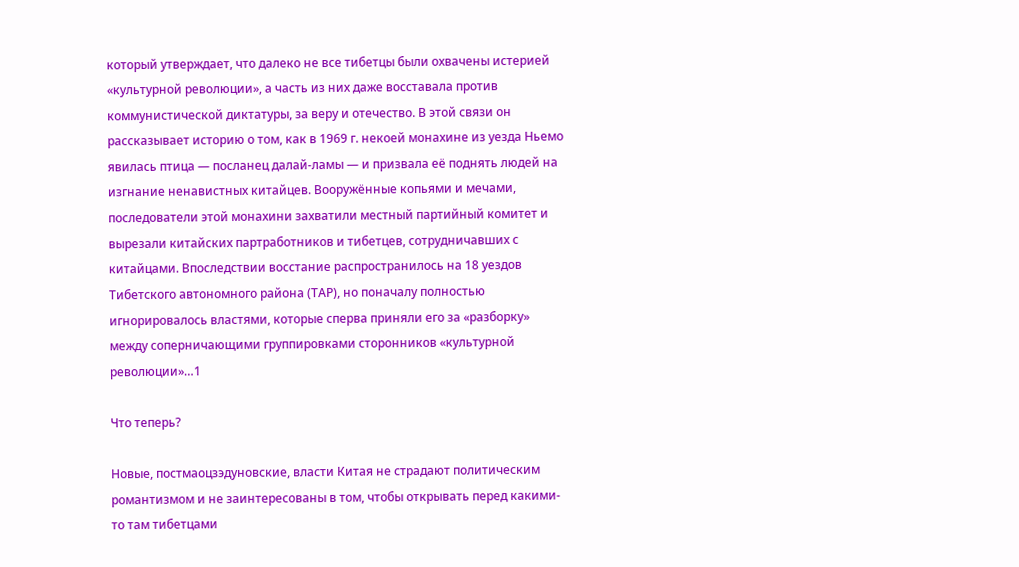который утверждает, что далеко не все тибетцы были охвачены истерией «культурной революции», а часть из них даже восставала против коммунистической диктатуры, за веру и отечество. В этой связи он рассказывает историю о том, как в 1969 г. некоей монахине из уезда Ньемо явилась птица — посланец далай-ламы — и призвала её поднять людей на изгнание ненавистных китайцев. Вооружённые копьями и мечами, последователи этой монахини захватили местный партийный комитет и вырезали китайских партработников и тибетцев, сотрудничавших с китайцами. Впоследствии восстание распространилось на 18 уездов Тибетского автономного района (ТАР), но поначалу полностью игнорировалось властями, которые сперва приняли его за «разборку» между соперничающими группировками сторонников «культурной революции»…1

Что теперь?

Новые, постмаоцзэдуновские, власти Китая не страдают политическим романтизмом и не заинтересованы в том, чтобы открывать перед какими-то там тибетцами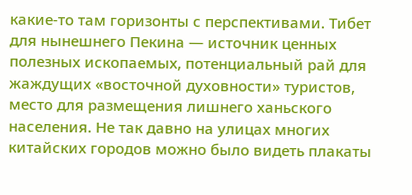какие-то там горизонты с перспективами. Тибет для нынешнего Пекина — источник ценных полезных ископаемых, потенциальный рай для жаждущих «восточной духовности» туристов, место для размещения лишнего ханьского населения. Не так давно на улицах многих китайских городов можно было видеть плакаты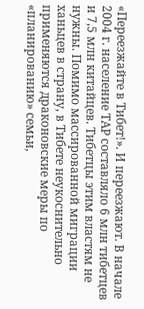«Переезжайте в Тибет!». И переезжают. В начале 2004 г. население ТАР составляло 6 млн тибетцев и 7,5 млн китайцев. Тибетцы этим властям не нужны. Помимо массированной миграции ханьцев в страну, в Тибете неукоснительно применяются драконовские меры по «планированию» семьи,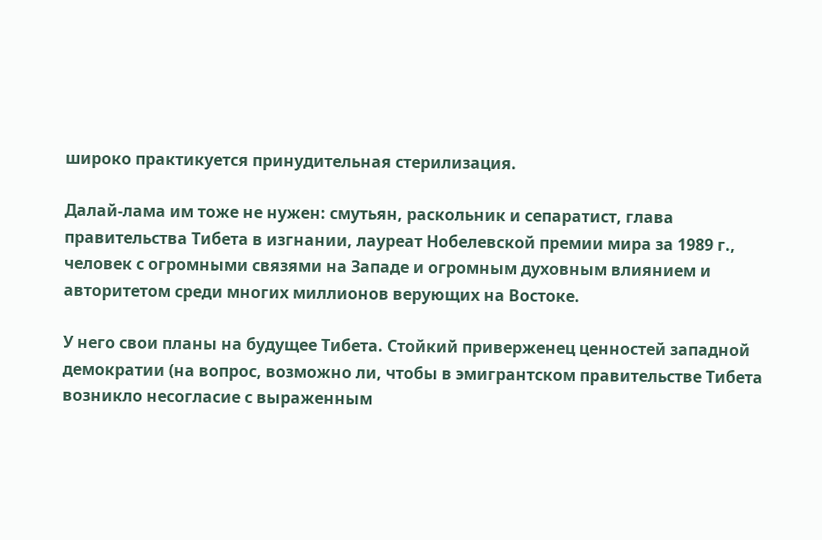широко практикуется принудительная стерилизация.

Далай-лама им тоже не нужен: смутьян, раскольник и сепаратист, глава правительства Тибета в изгнании, лауреат Нобелевской премии мира за 1989 г., человек с огромными связями на Западе и огромным духовным влиянием и авторитетом среди многих миллионов верующих на Востоке.

У него свои планы на будущее Тибета. Стойкий приверженец ценностей западной демократии (на вопрос, возможно ли, чтобы в эмигрантском правительстве Тибета возникло несогласие с выраженным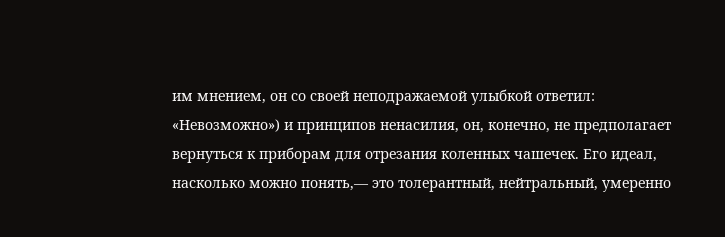им мнением, он со своей неподражаемой улыбкой ответил: «Невозможно») и принципов ненасилия, он, конечно, не предполагает вернуться к приборам для отрезания коленных чашечек. Его идеал, насколько можно понять,— это толерантный, нейтральный, умеренно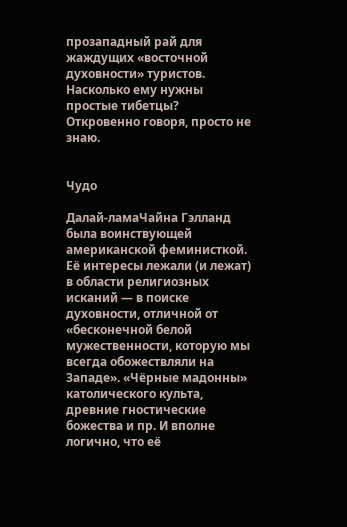прозападный рай для жаждущих «восточной духовности» туристов. Насколько ему нужны простые тибетцы? Откровенно говоря, просто не знаю.


Чудо

Далай-ламаЧайна Гэлланд была воинствующей американской феминисткой. Её интересы лежали (и лежат) в области религиозных исканий — в поиске духовности, отличной от «бесконечной белой мужественности, которую мы всегда обожествляли на Западе». «Чёрные мадонны» католического культа, древние гностические божества и пр. И вполне логично, что её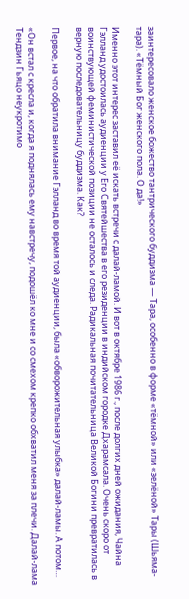заинтересовало женское божество тантрического буддизма — Тара, особенно в форме «тёмной» или «зелёной» Тары (Шьяма-тара). «Тёмный Бог женского пола. О да!»

Именно этот интерес заставил её искать встречи с далай-ламой. И вот в октябре 1986 г., после долгих дней ожидания, Чайна Гэлланд удостоилась аудиенции у Его Святейшества в его резиденции в индийском городке Дхарамсала. Очень скоро от воинствующей феминистической позиции не осталось и следа. Радикальная почитательница Великой Богини превратилась в верную последовательницу буддизма. Как?

Первое, на что обратила внимание Гэлланд во время той аудиенции, была «обворожительная улыбка» далай-ламы. А потом…

«Он встал с кресла и, когда я поднялась ему навстречу, подошёл ко мне и со смехом крепко обхватил меня за плечи. Далай-лама Тендзин Гьяцо неукротимо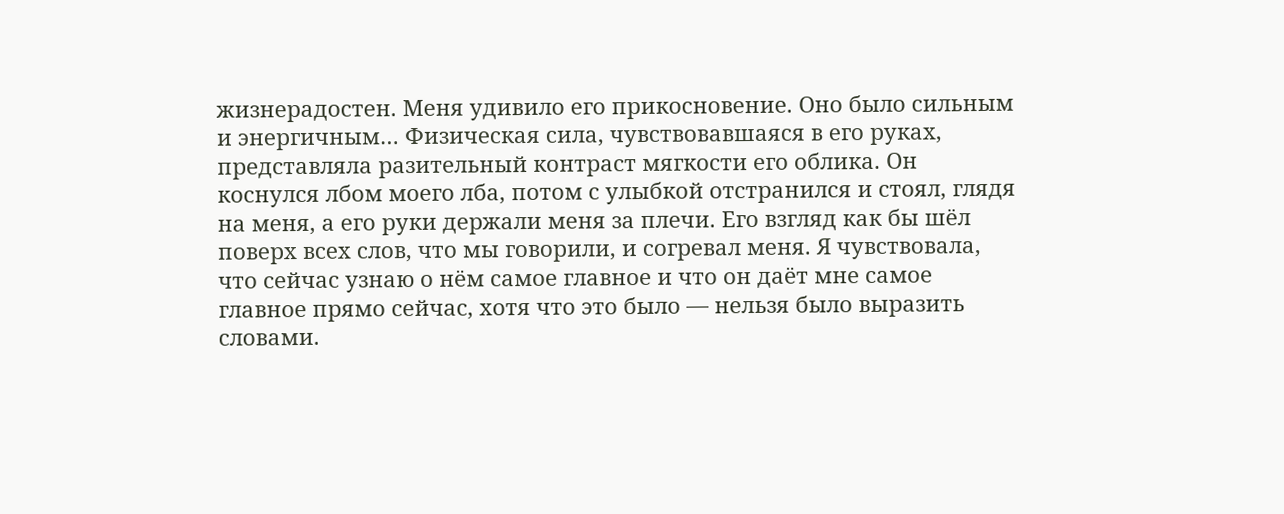жизнерадостен. Меня удивило его прикосновение. Оно было сильным и энергичным… Физическая сила, чувствовавшаяся в его руках, представляла разительный контраст мягкости его облика. Он коснулся лбом моего лба, потом с улыбкой отстранился и стоял, глядя на меня, а его руки держали меня за плечи. Его взгляд как бы шёл поверх всех слов, что мы говорили, и согревал меня. Я чувствовала, что сейчас узнаю о нём самое главное и что он даёт мне самое главное прямо сейчас, хотя что это было — нельзя было выразить словами.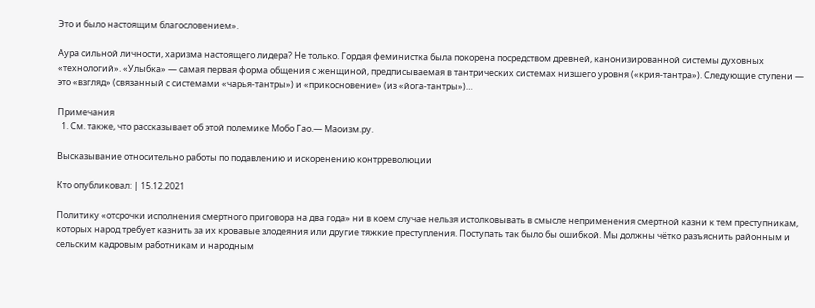Это и было настоящим благословением».

Аура сильной личности, харизма настоящего лидера? Не только. Гордая феминистка была покорена посредством древней, канонизированной системы духовных «технологий». «Улыбка» — самая первая форма общения с женщиной, предписываемая в тантрических системах низшего уровня («крия-тантра»). Следующие ступени — это «взгляд» (связанный с системами «чарья-тантры») и «прикосновение» (из «йога-тантры»)…

Примечания
  1. См. также, что рассказывает об этой полемике Мобо Гао.— Маоизм.ру.

Высказывание относительно работы по подавлению и искоренению контрреволюции

Кто опубликовал: | 15.12.2021

Политику «отсрочки исполнения смертного приговора на два года» ни в коем случае нельзя истолковывать в смысле неприменения смертной казни к тем преступникам, которых народ требует казнить за их кровавые злодеяния или другие тяжкие преступления. Поступать так было бы ошибкой. Мы должны чётко разъяснить районным и сельским кадровым работникам и народным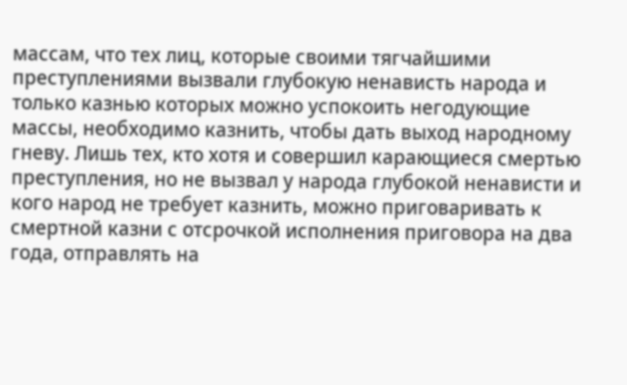массам, что тех лиц, которые своими тягчайшими преступлениями вызвали глубокую ненависть народа и только казнью которых можно успокоить негодующие массы, необходимо казнить, чтобы дать выход народному гневу. Лишь тех, кто хотя и совершил карающиеся смертью преступления, но не вызвал у народа глубокой ненависти и кого народ не требует казнить, можно приговаривать к смертной казни с отсрочкой исполнения приговора на два года, отправлять на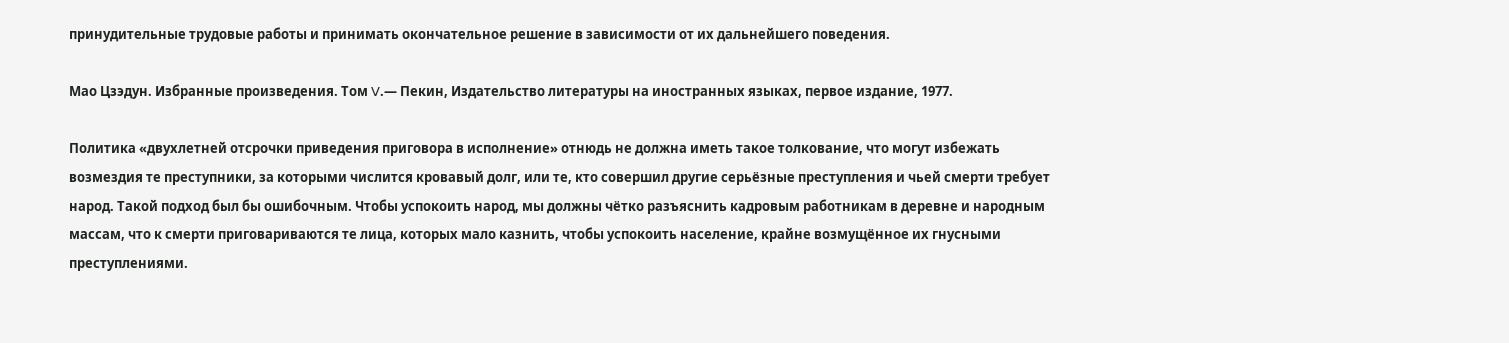принудительные трудовые работы и принимать окончательное решение в зависимости от их дальнейшего поведения.

Мао Цзэдун. Избранные произведения. Том Ⅴ.— Пекин, Издательство литературы на иностранных языках, первое издание, 1977.

Политика «двухлетней отсрочки приведения приговора в исполнение» отнюдь не должна иметь такое толкование, что могут избежать возмездия те преступники, за которыми числится кровавый долг, или те, кто совершил другие серьёзные преступления и чьей смерти требует народ. Такой подход был бы ошибочным. Чтобы успокоить народ, мы должны чётко разъяснить кадровым работникам в деревне и народным массам, что к смерти приговариваются те лица, которых мало казнить, чтобы успокоить население, крайне возмущённое их гнусными преступлениями.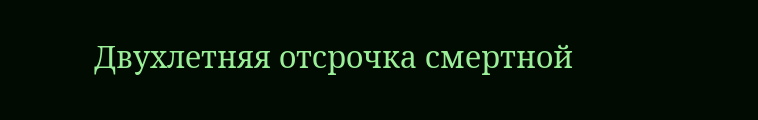Двухлетняя отсрочка смертной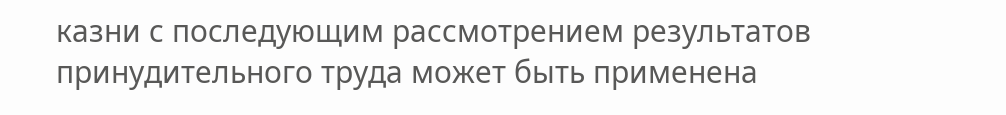казни с последующим рассмотрением результатов принудительного труда может быть применена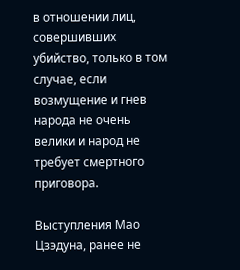в отношении лиц, совершивших убийство, только в том случае, если возмущение и гнев народа не очень велики и народ не требует смертного приговора.

Выступления Мао Цзэдуна, ранее не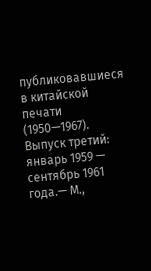публиковавшиеся в китайской печати (1950—1967). Выпуск третий: январь 1959 — сентябрь 1961 года.— М.,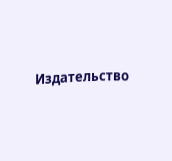Издательство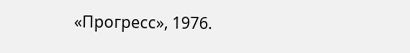«Прогресс», 1976.